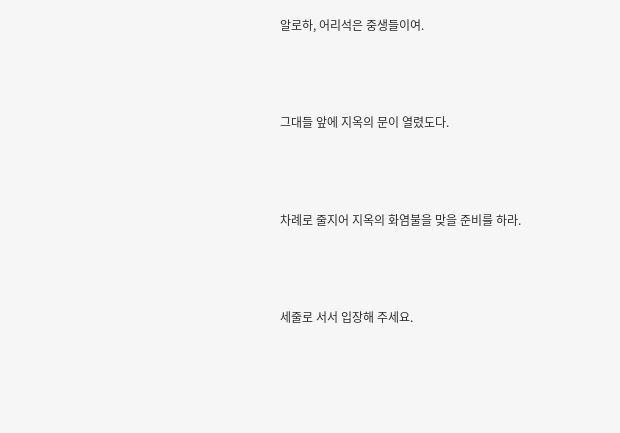알로하, 어리석은 중생들이여.



그대들 앞에 지옥의 문이 열렸도다.



차례로 줄지어 지옥의 화염불을 맞을 준비를 하라.



세줄로 서서 입장해 주세요.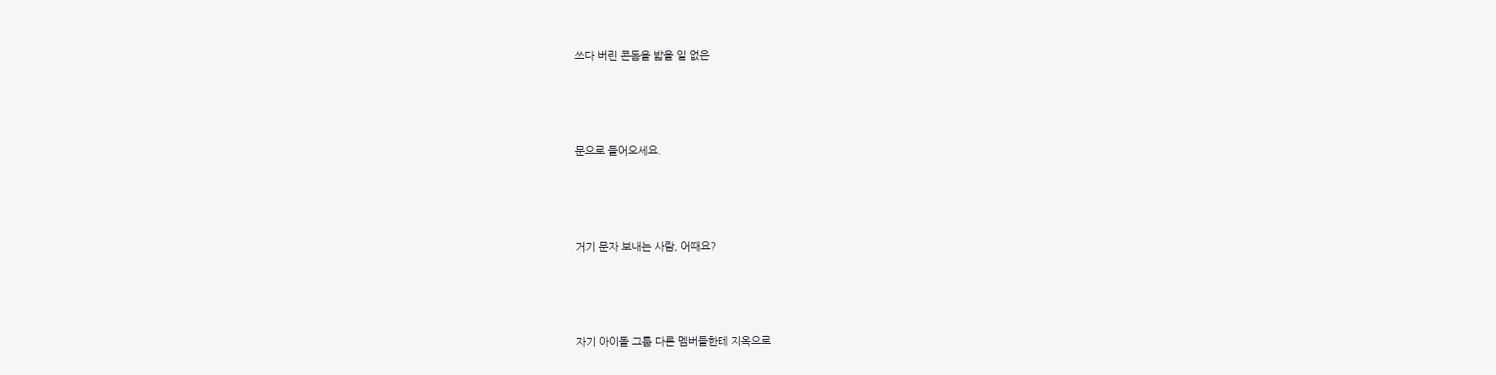쓰다 버린 콘돔을 밟을 일 없은



문으로 들어오세요.



거기 문자 보내는 사람, 어때요?



자기 아이돌 그룹 다른 멤버들한테 지옥으로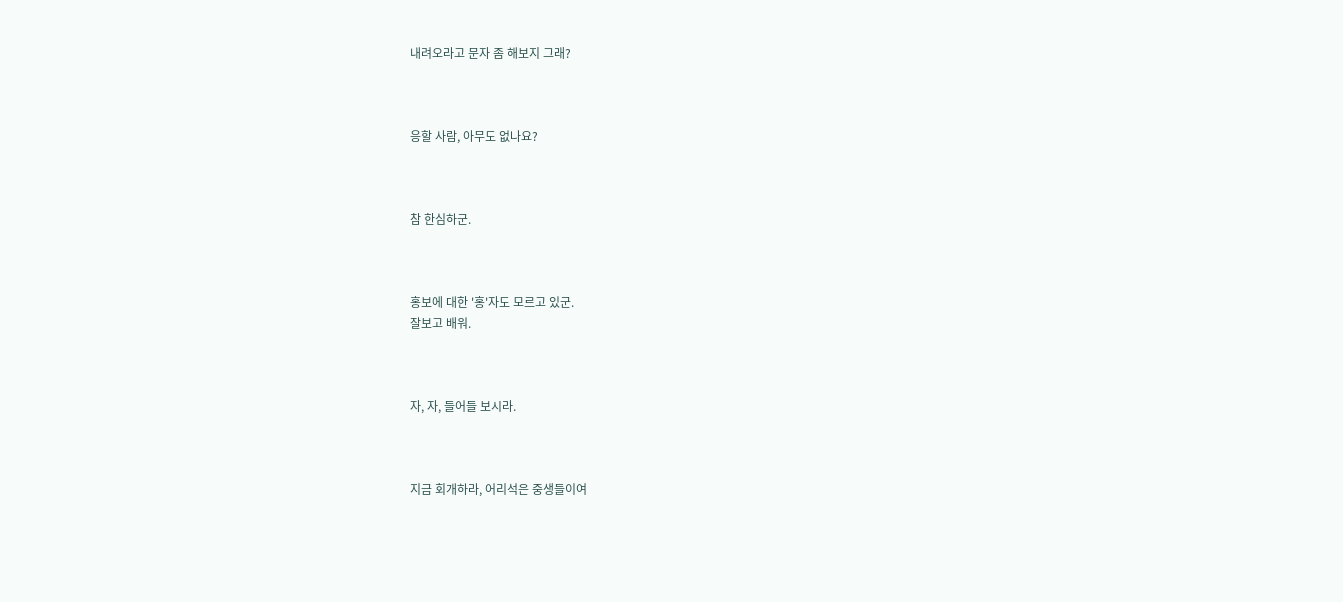내려오라고 문자 좀 해보지 그래?



응할 사람, 아무도 없나요?



참 한심하군.



홍보에 대한 '홍'자도 모르고 있군.
잘보고 배워.



자, 자, 들어들 보시라.



지금 회개하라, 어리석은 중생들이여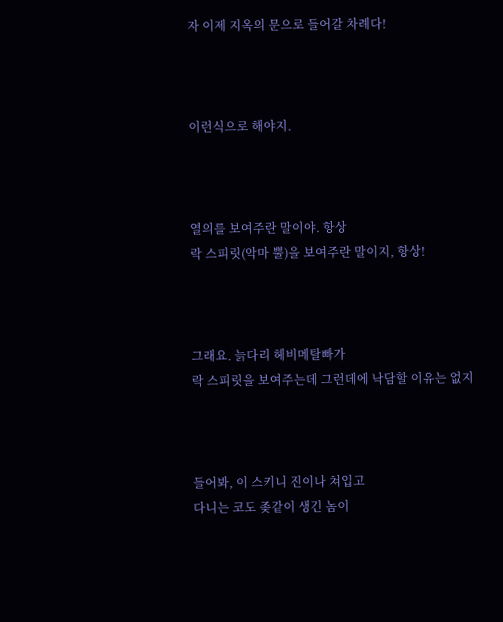자 이제 지옥의 문으로 들어갈 차례다!



이런식으로 해야지.



열의를 보여주란 말이야. 항상
락 스피릿(악마 뿔)을 보여주란 말이지, 항상!



그래요. 늙다리 헤비메탈빠가
락 스피릿을 보여주는데 그런데에 낙담할 이유는 없지



들어봐, 이 스키니 진이나 쳐입고
다니는 코도 좆같이 생긴 놈이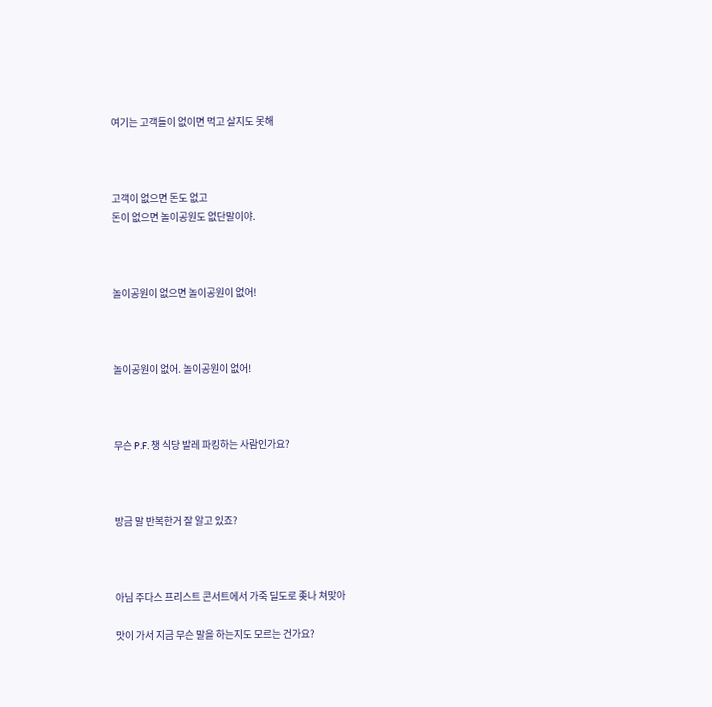여기는 고객들이 없이면 먹고 살지도 못해



고객이 없으면 돈도 없고
돈이 없으면 놀이공원도 없단말이야.



놀이공원이 없으면 놀이공원이 없어!



놀이공원이 없어. 놀이공원이 없어!



무슨 P.F. 챙 식당 발레 파킹하는 사람인가요?



방금 말 반복한거 잘 알고 있죠?



아님 주다스 프리스트 콘서트에서 가죽 딜도로 좆나 쳐맞아

맛이 가서 지금 무슨 말을 하는지도 모르는 건가요?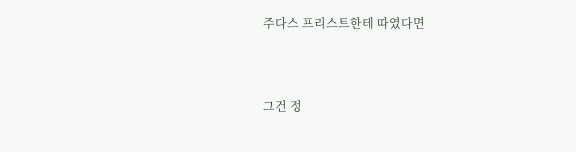주다스 프리스트한테 따였다면



그건 정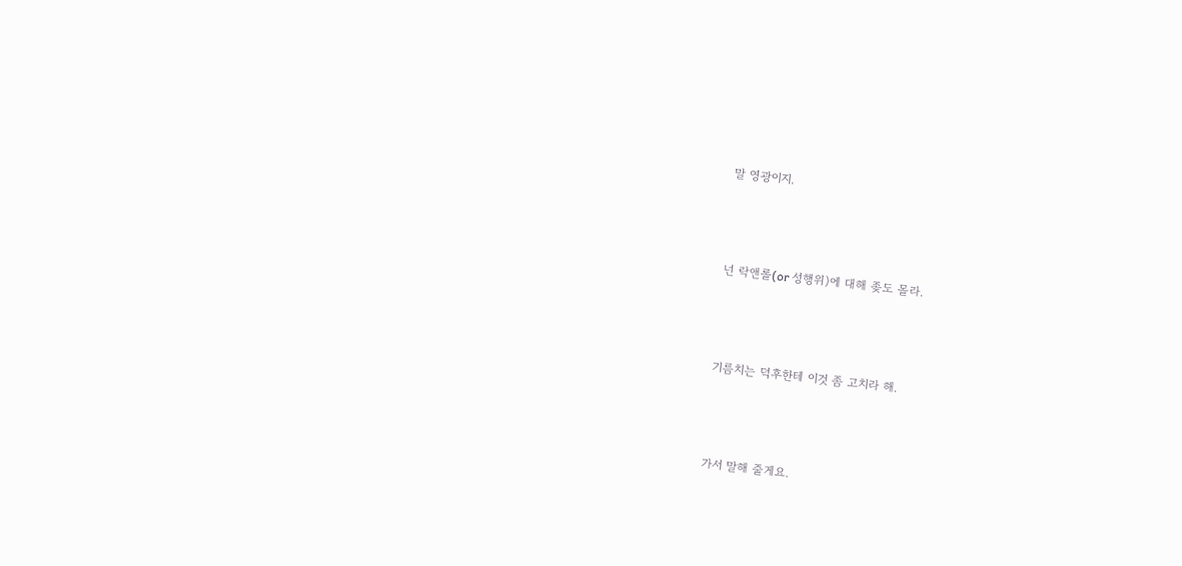말 영광이지.



넌 락앤롤(or 성행위)에 대해 좆도 몰라.



기름치는 덕후한테 이것 좀 고치라 해.



가서 말해 줄게요.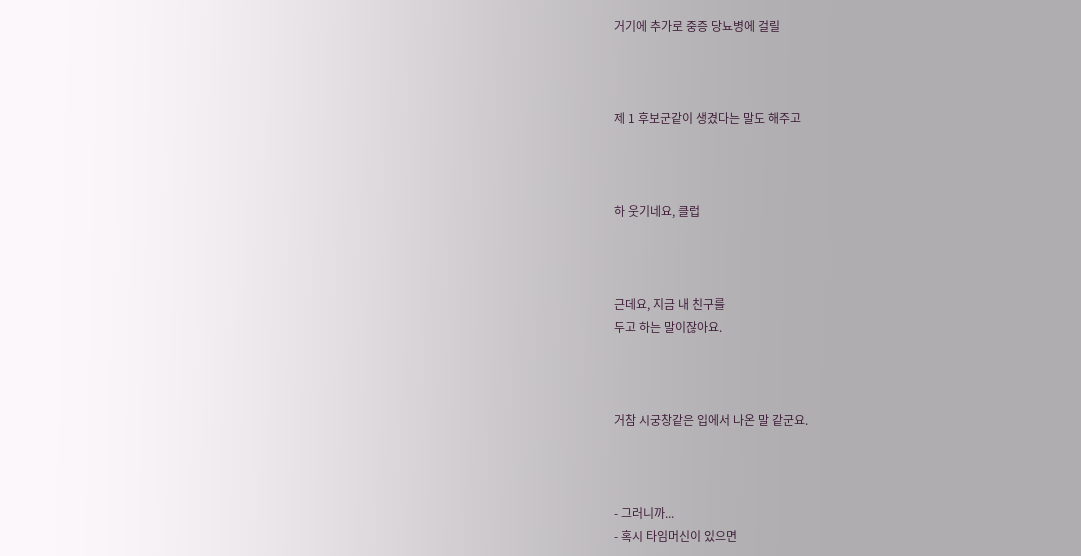거기에 추가로 중증 당뇨병에 걸릴



제 1 후보군같이 생겼다는 말도 해주고



하 웃기네요, 클럽



근데요, 지금 내 친구를
두고 하는 말이잖아요.



거참 시궁창같은 입에서 나온 말 같군요.



- 그러니까...
- 혹시 타임머신이 있으면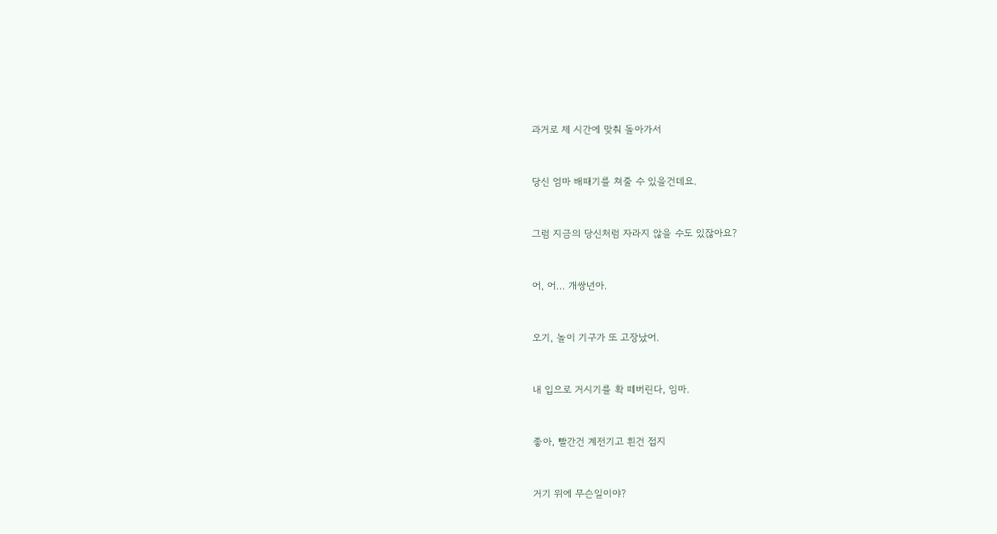과거로 제 시간에 맞춰 돌아가서



당신 엄마 배때기를 쳐줄 수 있을건데요.



그럼 지금의 당신처럼 자라지 않을 수도 있잖아요?



어, 어... 개쌍년아.



오기, 놀이 기구가 또 고장났어.



내 입으로 거시기를 확 떼버린다, 임마.



좋아, 빨간건 계전기고 흰건 접지



거기 위에 무슨일이야?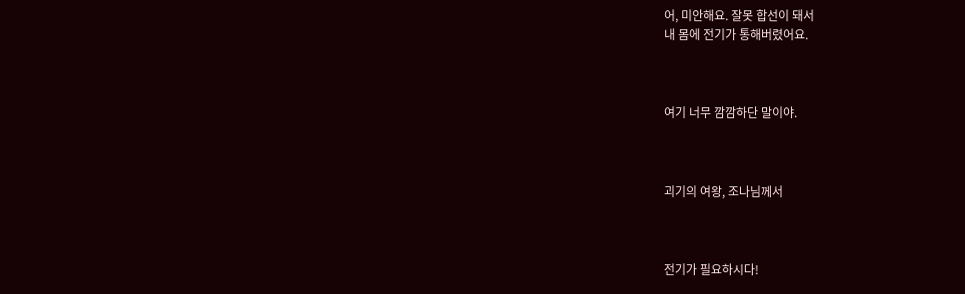어, 미안해요. 잘못 합선이 돼서
내 몸에 전기가 통해버렸어요.



여기 너무 깜깜하단 말이야.



괴기의 여왕, 조나님께서



전기가 필요하시다!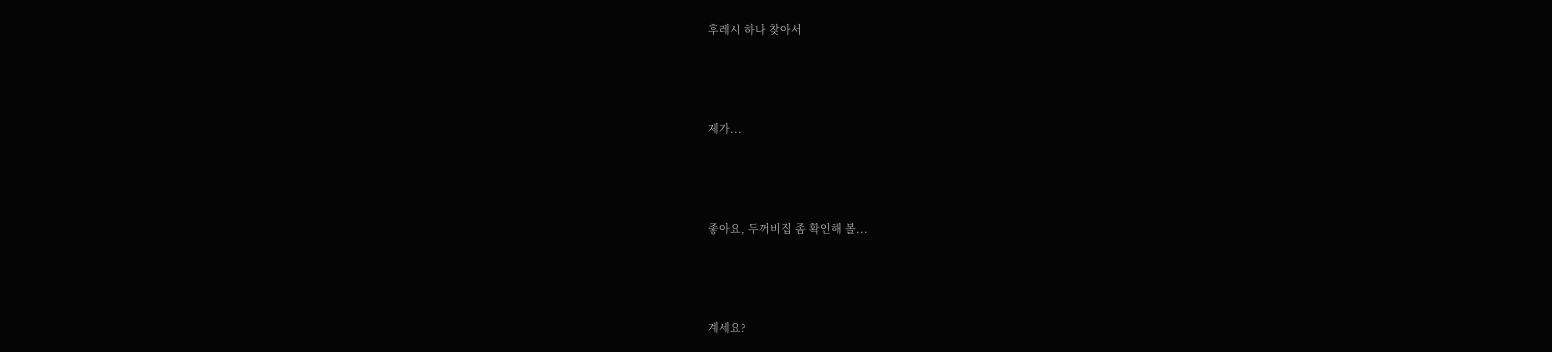후레시 하나 찾아서



제가...



좋아요, 두꺼비집 좀 확인해 볼...



계세요?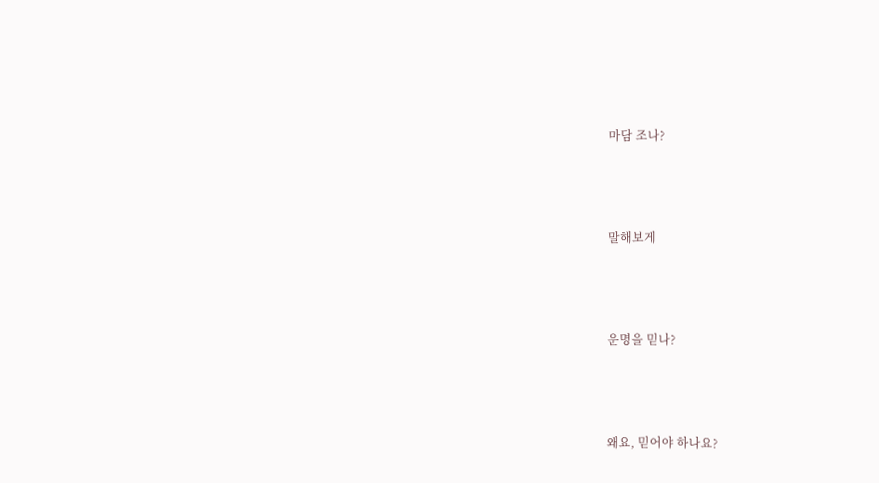마담 조나?



말해보게



운명을 믿나?



왜요, 믿어야 하나요?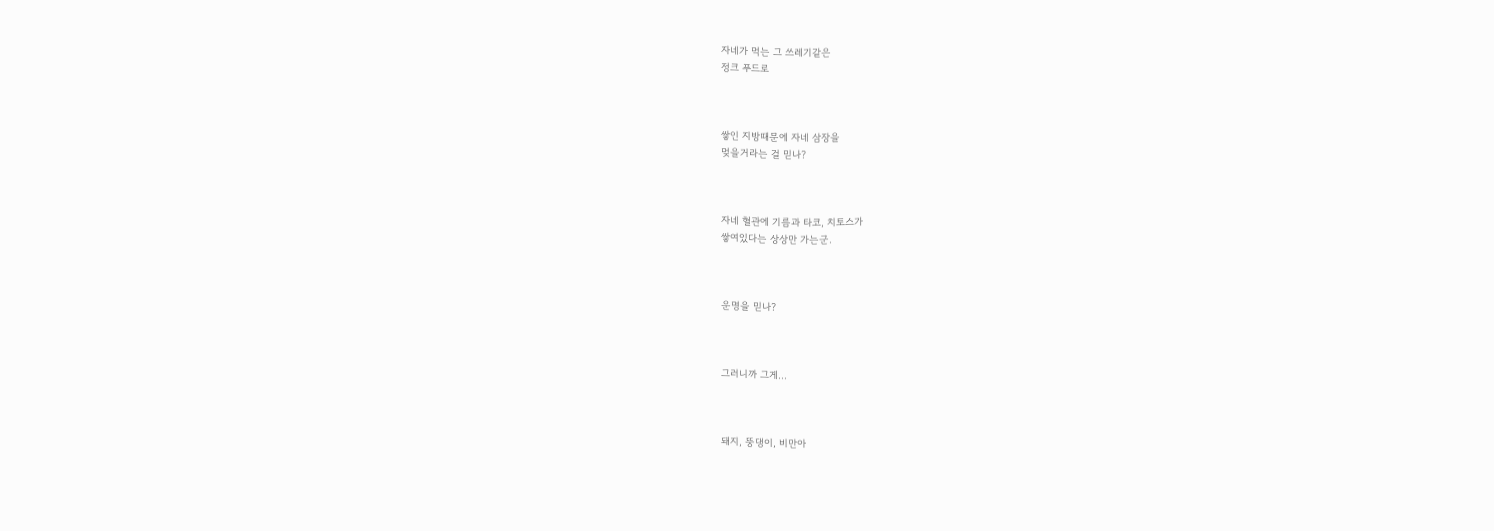자네가 먹는 그 쓰레기같은
정크 푸드로



쌓인 지방때문에 자네 삼장을
멎을거라는 걸 믿나?



자네 혈관에 기름과 타코, 치토스가
쌓여있다는 상상만 가는군.



운명을 믿나?



그러니까 그게...



돼지, 뚱댕이, 비만아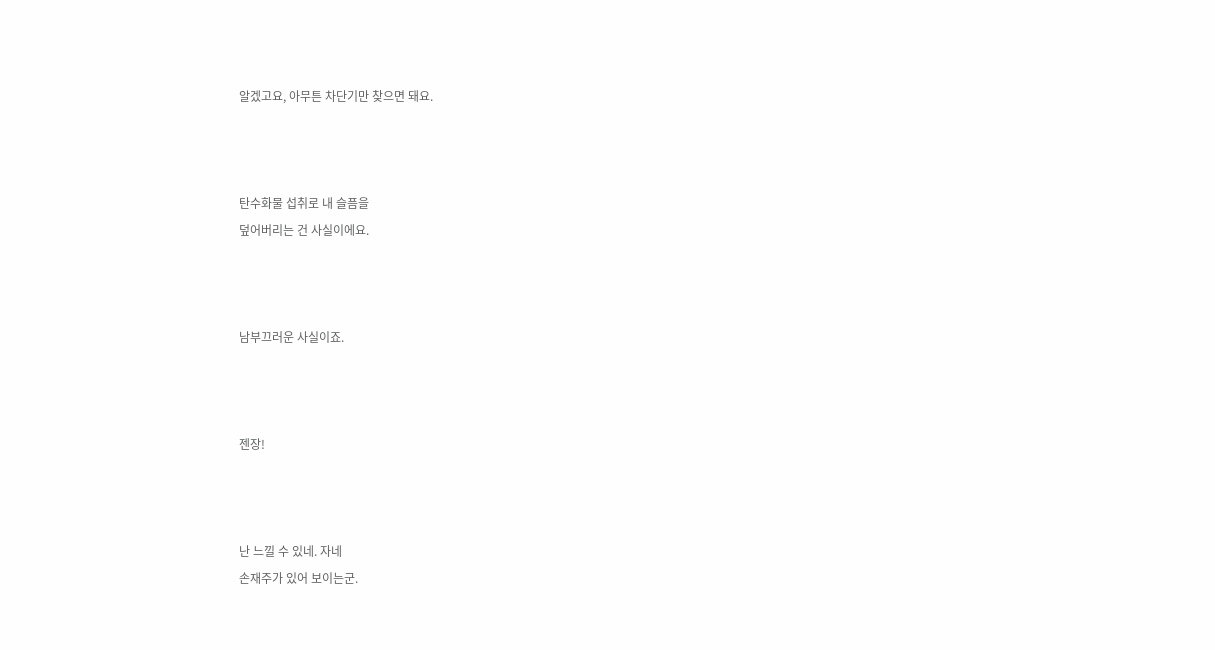알겠고요, 아무튼 차단기만 찾으면 돼요.



탄수화물 섭취로 내 슬픔을
덮어버리는 건 사실이에요.



남부끄러운 사실이죠.



젠장!



난 느낄 수 있네. 자네
손재주가 있어 보이는군.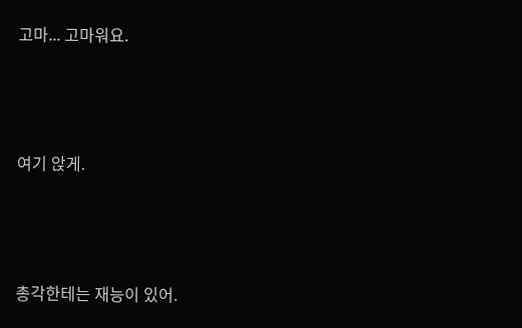고마... 고마워요.



여기 앉게.



총각한테는 재능이 있어.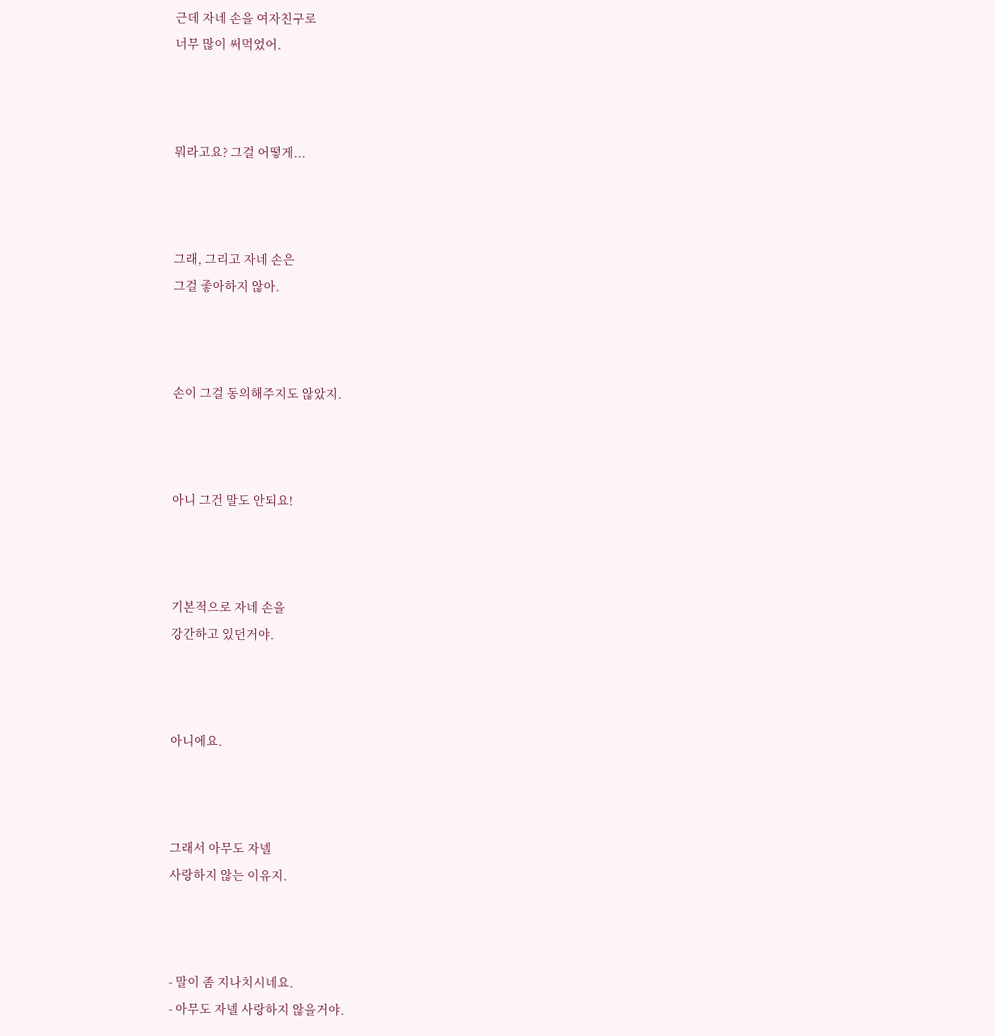근데 자네 손을 여자친구로
너무 많이 써먹었어.



뭐라고요? 그걸 어떻게...



그래, 그리고 자네 손은
그걸 좋아하지 않아.



손이 그걸 동의해주지도 않았지.



아니 그건 말도 안되요!



기본적으로 자네 손을
강간하고 있던거야.



아니에요.



그래서 아무도 자넬
사랑하지 않는 이유지.



- 말이 좀 지나치시네요.
- 아무도 자넬 사랑하지 않을거야.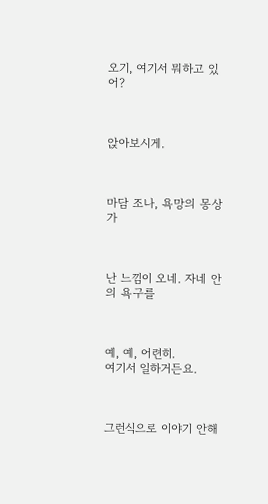오기, 여기서 뭐하고 있어?



앉아보시게.



마담 조나, 욕망의 몽상가



난 느낌이 오네. 자네 안의 욕구를



예, 예, 어련히.
여기서 일하거든요.



그런식으로 이야기 안해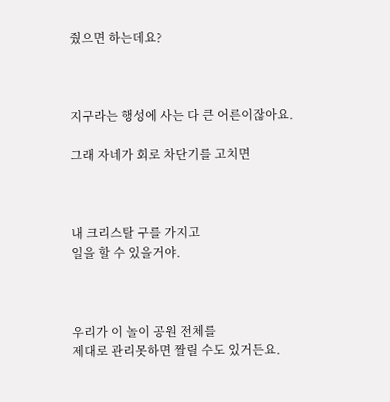줬으면 하는데요?



지구라는 행성에 사는 다 큰 어른이잖아요.

그래 자네가 회로 차단기를 고치면



내 크리스탈 구를 가지고
일을 할 수 있을거야.



우리가 이 놀이 공원 전체를
제대로 관리못하면 짤릴 수도 있거든요.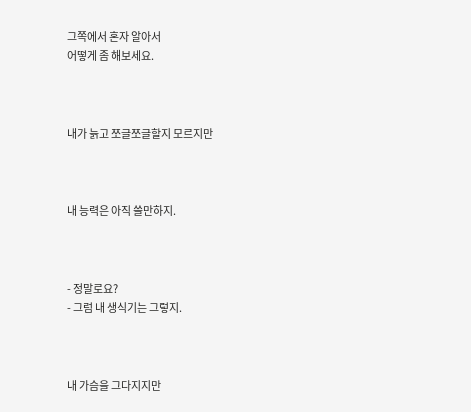그쪽에서 혼자 알아서
어떻게 좀 해보세요.



내가 늙고 쪼글쪼글할지 모르지만



내 능력은 아직 쓸만하지.



- 정말로요?
- 그럼 내 생식기는 그렇지.



내 가슴을 그다지지만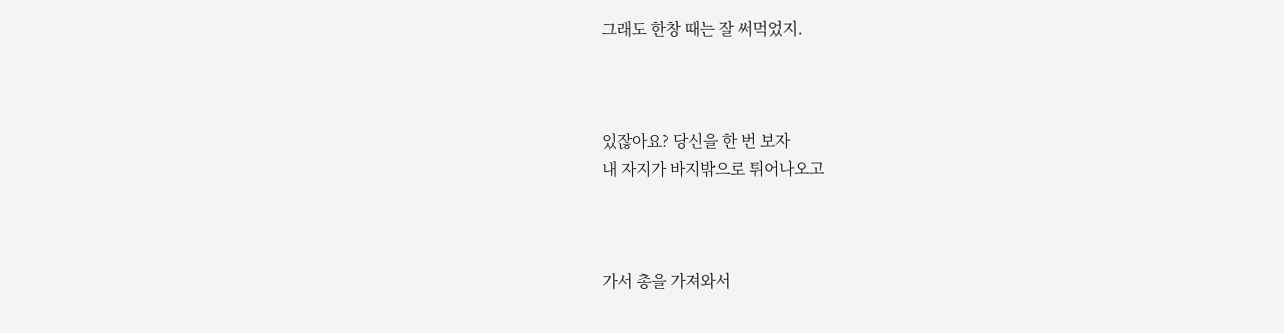그래도 한창 때는 잘 써먹었지.



있잖아요? 당신을 한 번 보자
내 자지가 바지밖으로 튀어나오고



가서 총을 가져와서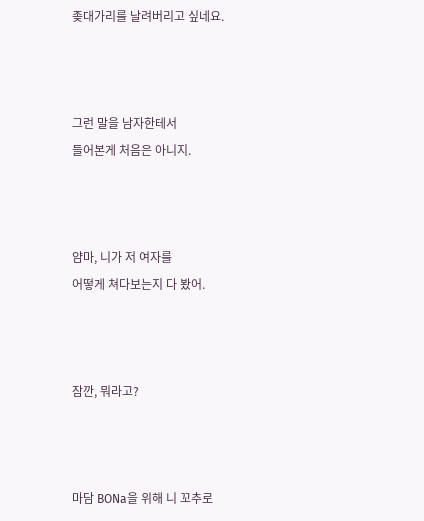좆대가리를 날려버리고 싶네요.



그런 말을 남자한테서
들어본게 처음은 아니지.



얌마, 니가 저 여자를
어떻게 쳐다보는지 다 봤어.



잠깐, 뭐라고?



마담 BONa을 위해 니 꼬추로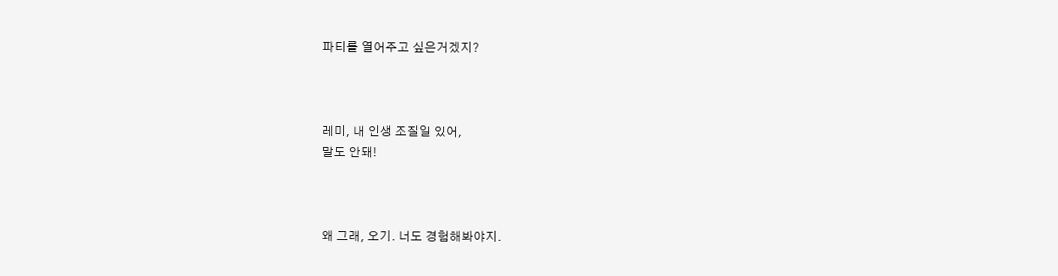파티를 열어주고 싶은거겠지?



레미, 내 인생 조질일 있어,
말도 안돼!



왜 그래, 오기. 너도 경험해봐야지.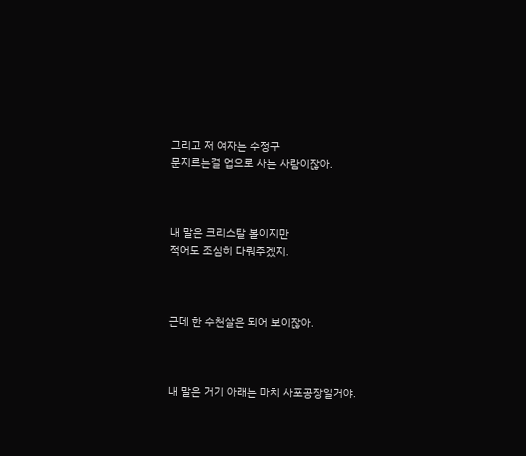그리고 저 여자는 수정구
문지르는걸 업으로 사는 사람이잖아.



내 말은 크리스탈 볼이지만
적어도 조심히 다뤄주겠지.



근데 한 수천살은 되어 보이잖아.



내 말은 거기 아래는 마치 사포공장일거야.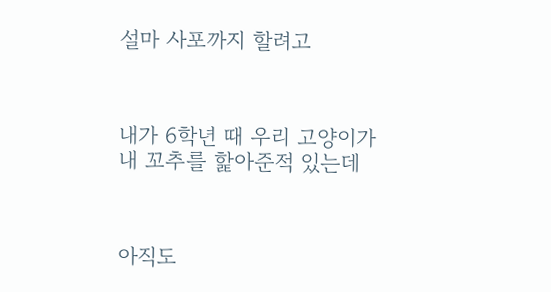설마 사포까지 할려고



내가 6학년 때 우리 고양이가
내 꼬추를 핥아준적 있는데



아직도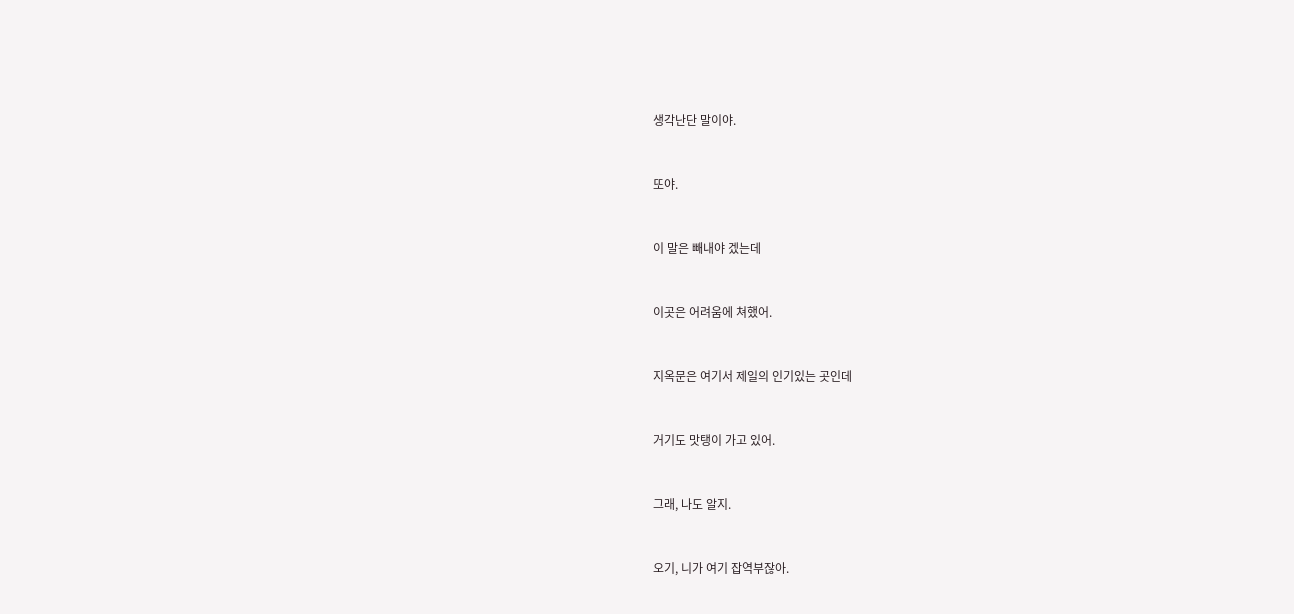생각난단 말이야.



또야.



이 말은 빼내야 겠는데



이곳은 어려움에 쳐했어.



지옥문은 여기서 제일의 인기있는 곳인데



거기도 맛탱이 가고 있어.



그래, 나도 알지.



오기, 니가 여기 잡역부잖아.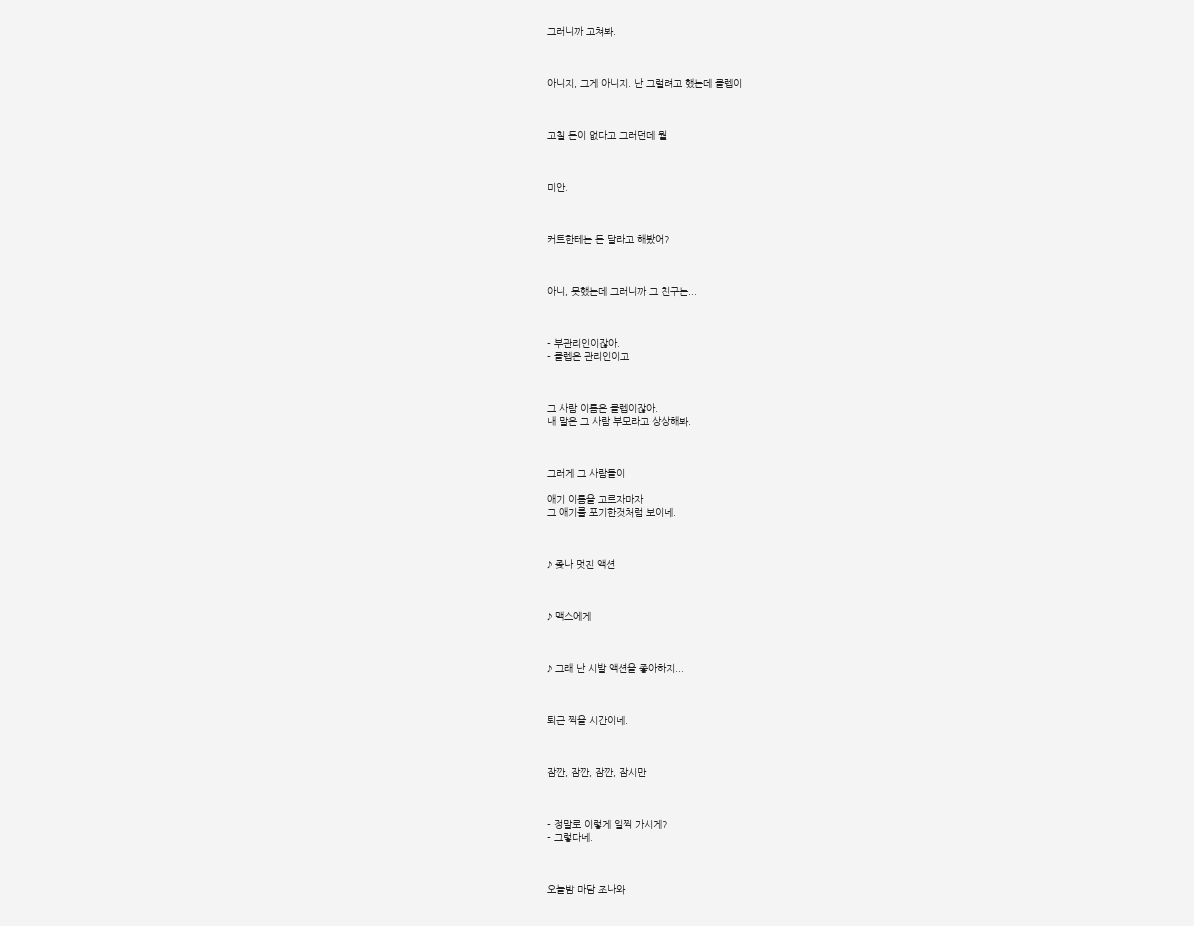그러니까 고쳐봐.



아니지, 그게 아니지. 난 그럴려고 했는데 클렙이



고칠 돈이 없다고 그러던데 뭘



미안.



커트한테는 돈 달라고 해봤어?



아니, 못했는데 그러니까 그 친구는...



- 부관리인이잖아.
- 클렙은 관리인이고



그 사람 이름은 클렙이잖아.
내 말은 그 사람 부모라고 상상해봐.



그러게 그 사람들이

애기 이름을 고르자마자
그 애기를 포기한것처럼 보이네.



♪ 좆나 멋진 액션



♪ 맥스에게



♪ 그래 난 시발 액션을 좋아하지...



퇴근 찍을 시간이네.



잠깐, 잠깐, 잠깐, 잠시만



- 정말로 이렇게 일찍 가시게?
- 그렇다네.



오늘밤 마담 조나와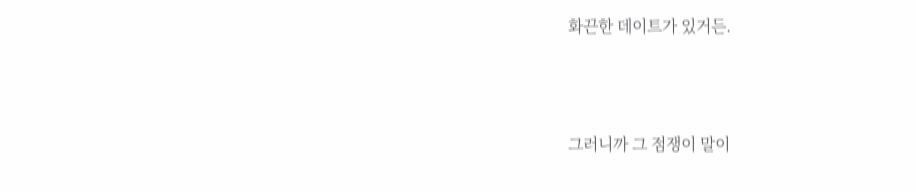화끈한 데이트가 있거든.



그러니까 그 점쟁이 말이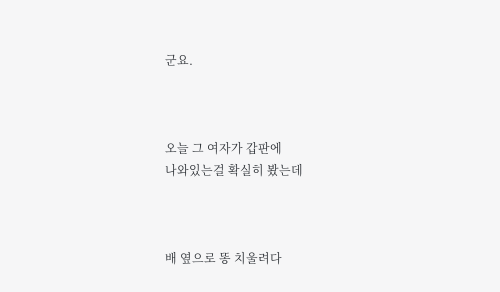군요.



오늘 그 여자가 갑판에
나와있는걸 확실히 봤는데



배 옆으로 똥 치울려다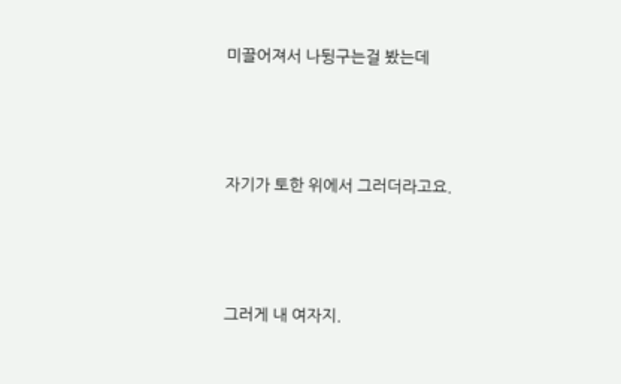미끌어져서 나뒹구는걸 봤는데



자기가 토한 위에서 그러더라고요.



그러게 내 여자지.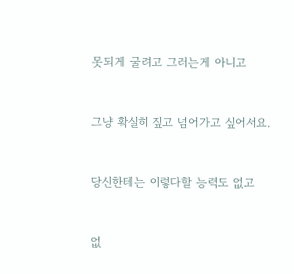못되게 굴려고 그러는게 아니고



그냥 확실히 짚고 넘어가고 싶어서요.



당신한테는 이렇다할 능력도 없고



없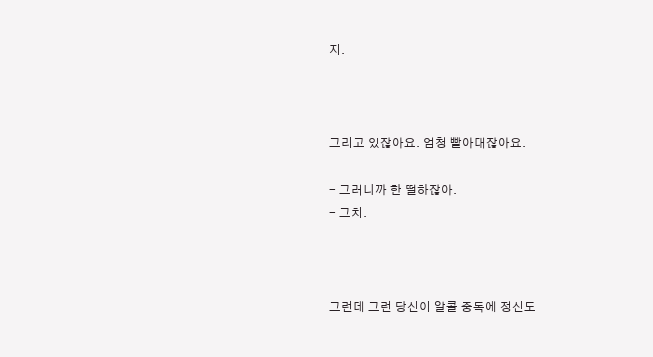지.



그리고 있잖아요. 엄청 빨아대잖아요.

- 그러니까 한 떨하잖아.
- 그치.



그런데 그런 당신이 알콜 중독에 정신도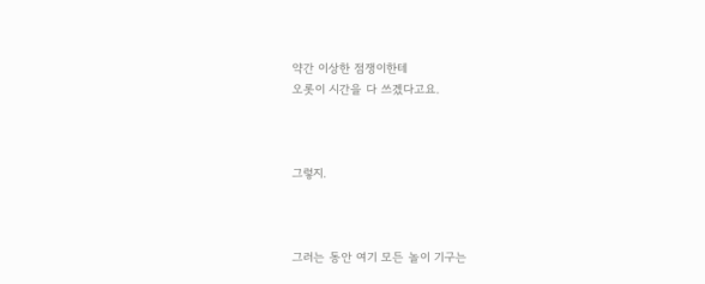약간 이상한 점쟁이한테
오롯이 시간을 다 쓰겠다고요.



그렇지.



그러는 동안 여기 모든 놀이 기구는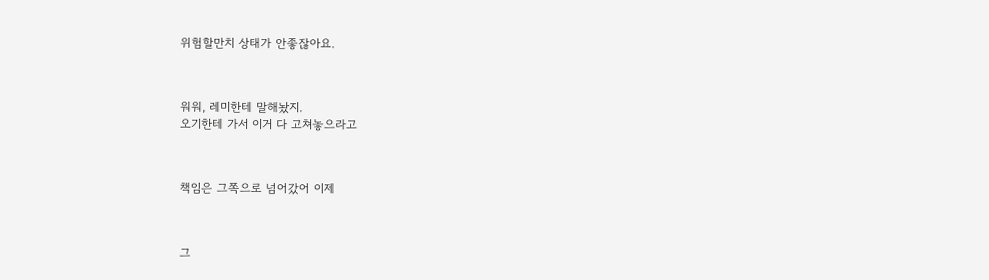위험할만치 상태가 안좋잖아요.



워워, 레미한테 말해놨지.
오기한테 가서 이거 다 고쳐놓으라고



책임은 그쪽으로 넘어갔어 이제



그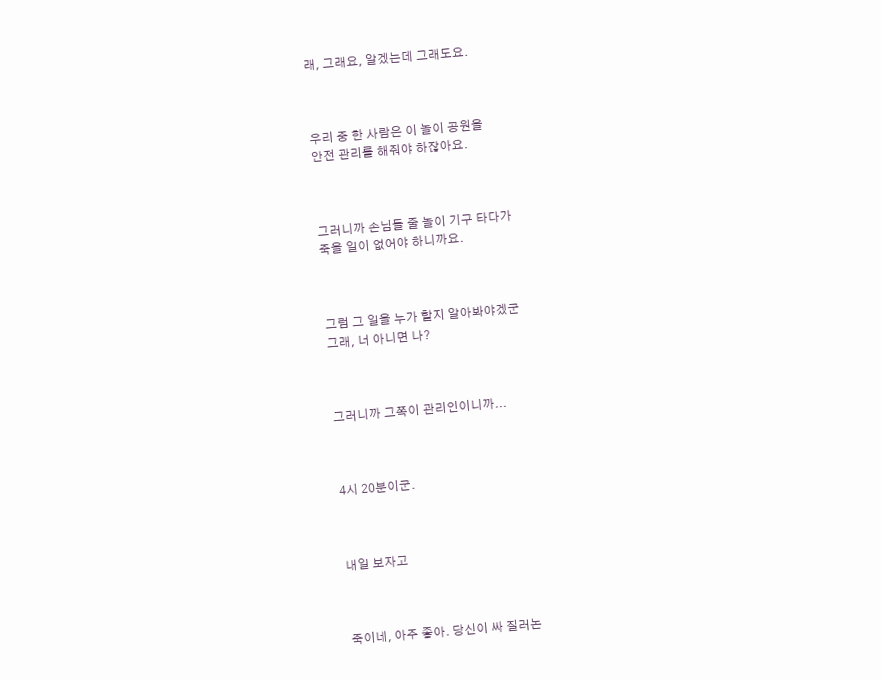래, 그래요, 알겠는데 그래도요.



우리 중 한 사람은 이 놀이 공원을
안전 관리를 해줘야 하잖아요.



그러니까 손님들 줄 놀이 기구 타다가
죽을 일이 없어야 하니까요.



그럼 그 일을 누가 할지 알아봐야겠군
그래, 너 아니면 나?



그러니까 그쪽이 관리인이니까...



4시 20분이군.



내일 보자고



죽이네, 아주 좋아. 당신이 싸 질러논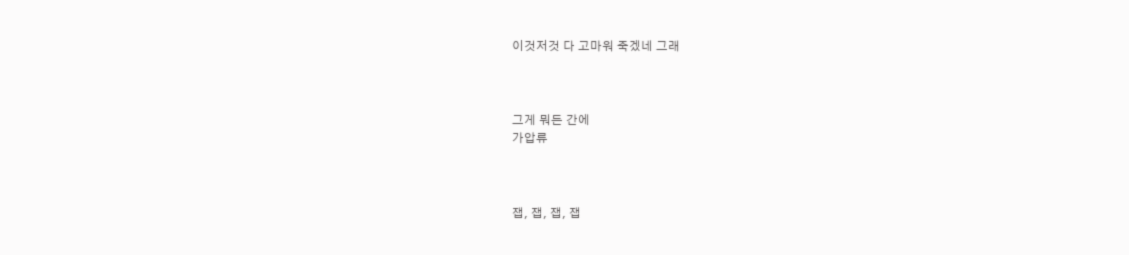이것저것 다 고마워 죽겠네 그래



그게 뭐든 간에
가압류



잽, 잽, 잽, 잽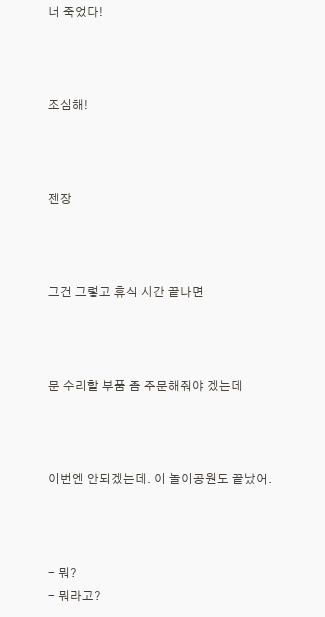너 죽었다!



조심해!



젠장



그건 그렇고 휴식 시간 끝나면



문 수리할 부품 좀 주문해줘야 겠는데



이번엔 안되겠는데. 이 놀이공원도 끝났어.



- 뭐?
- 뭐라고?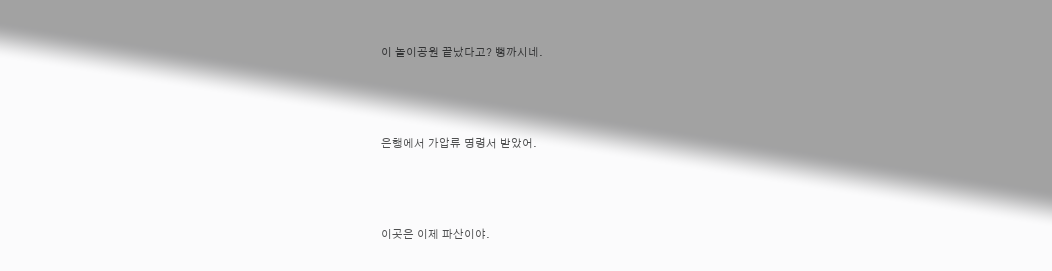이 놀이공원 끝났다고? 뻥까시네.



은행에서 가압류 명령서 받았어.



이곳은 이제 파산이야.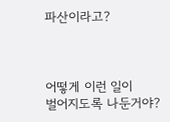파산이라고?



어떻게 이런 일이
벌어지도록 나둔거야?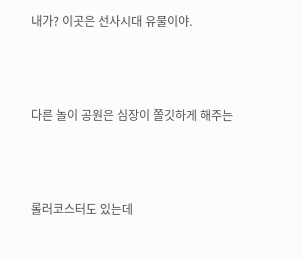내가? 이곳은 선사시대 유물이야.



다른 놀이 공원은 심장이 쫄깃하게 해주는



롤러코스터도 있는데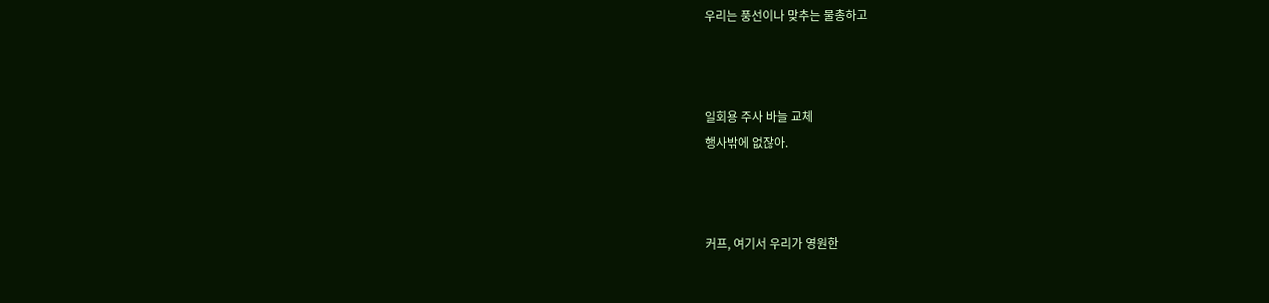우리는 풍선이나 맞추는 물총하고



일회용 주사 바늘 교체
행사밖에 없잖아.



커프, 여기서 우리가 영원한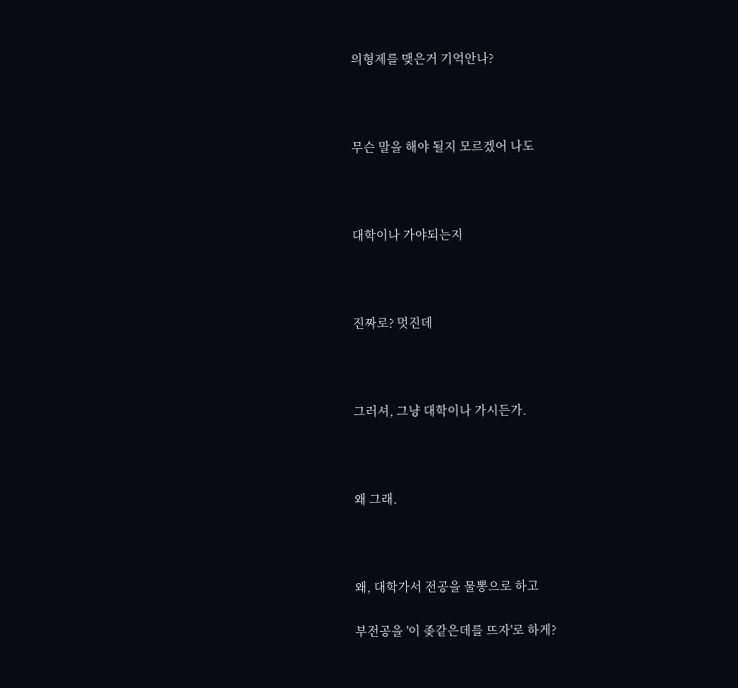의형제를 맺은거 기억안나?



무슨 말을 해야 될지 모르겠어 나도



대학이나 가야되는지



진짜로? 멋진데



그러셔, 그냥 대학이나 가시든가.



왜 그래.



왜, 대학가서 전공을 물뽕으로 하고

부전공을 '이 좆같은데를 뜨자'로 하게?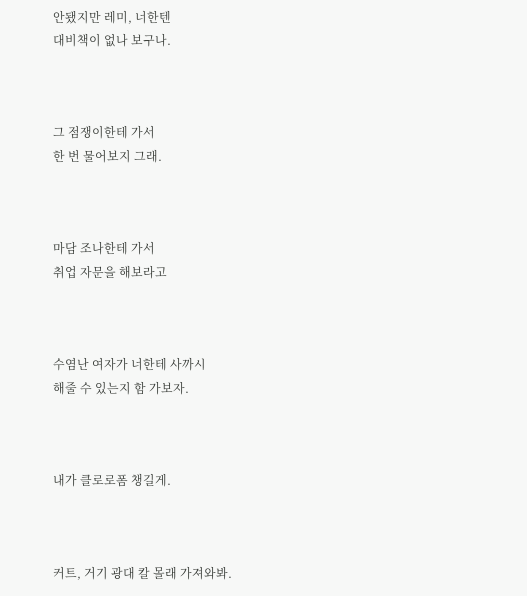안됐지만 레미, 너한텐
대비책이 없나 보구나.



그 점쟁이한테 가서
한 번 물어보지 그래.



마담 조나한테 가서
취업 자문을 해보라고



수염난 여자가 너한테 사까시
해줄 수 있는지 함 가보자.



내가 클로로폼 챙길게.



커트, 거기 광대 칼 몰래 가져와봐.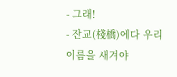- 그래!
- 잔교(棧橋)에다 우리 이름을 새겨야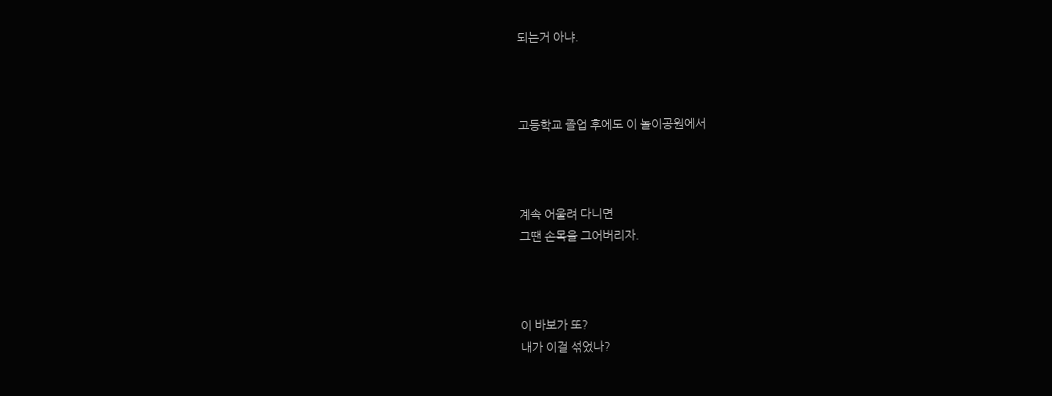되는거 아냐.



고등학교 졸업 후에도 이 놀이공원에서



계속 어울려 다니면
그땐 손목을 그어버리자.



이 바보가 또?
내가 이걸 섞었나?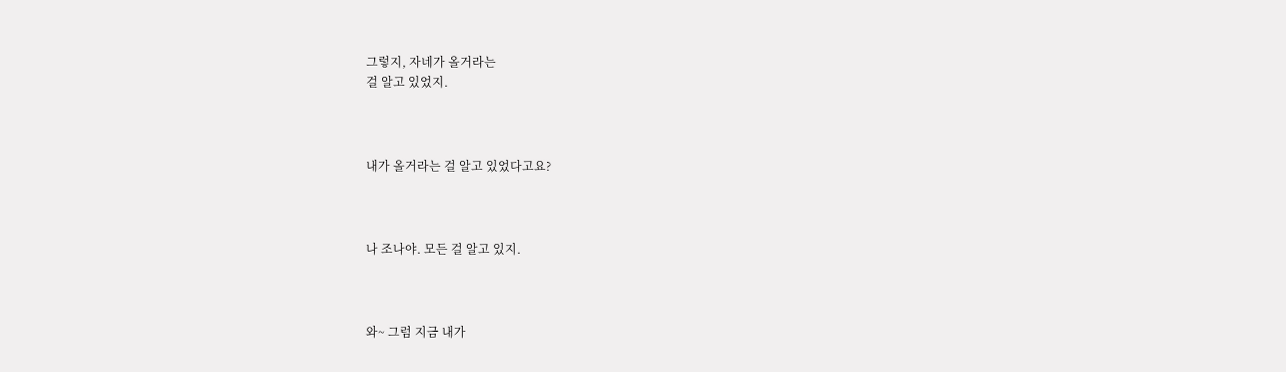그렇지, 자네가 올거라는
걸 알고 있었지.



내가 올거라는 걸 알고 있었다고요?



나 조나야. 모든 걸 알고 있지.



와~ 그럼 지금 내가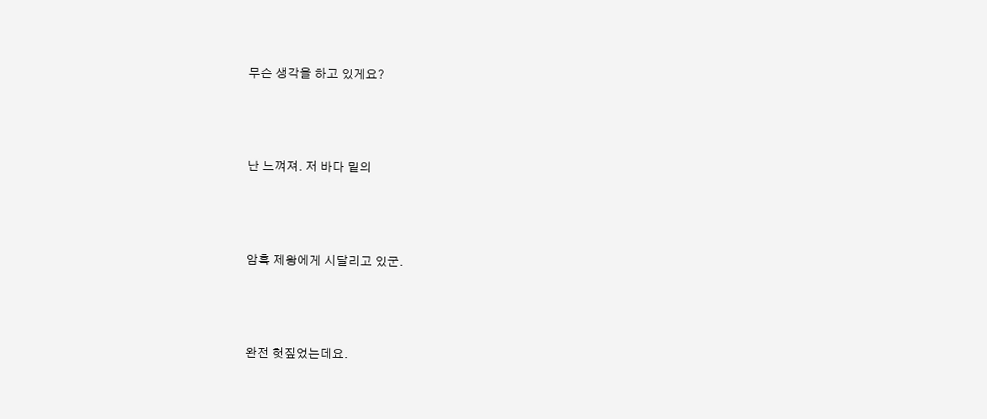무슨 생각을 하고 있게요?



난 느껴져. 저 바다 밑의



암흑 제왕에게 시달리고 있군.



완전 헛짚었는데요.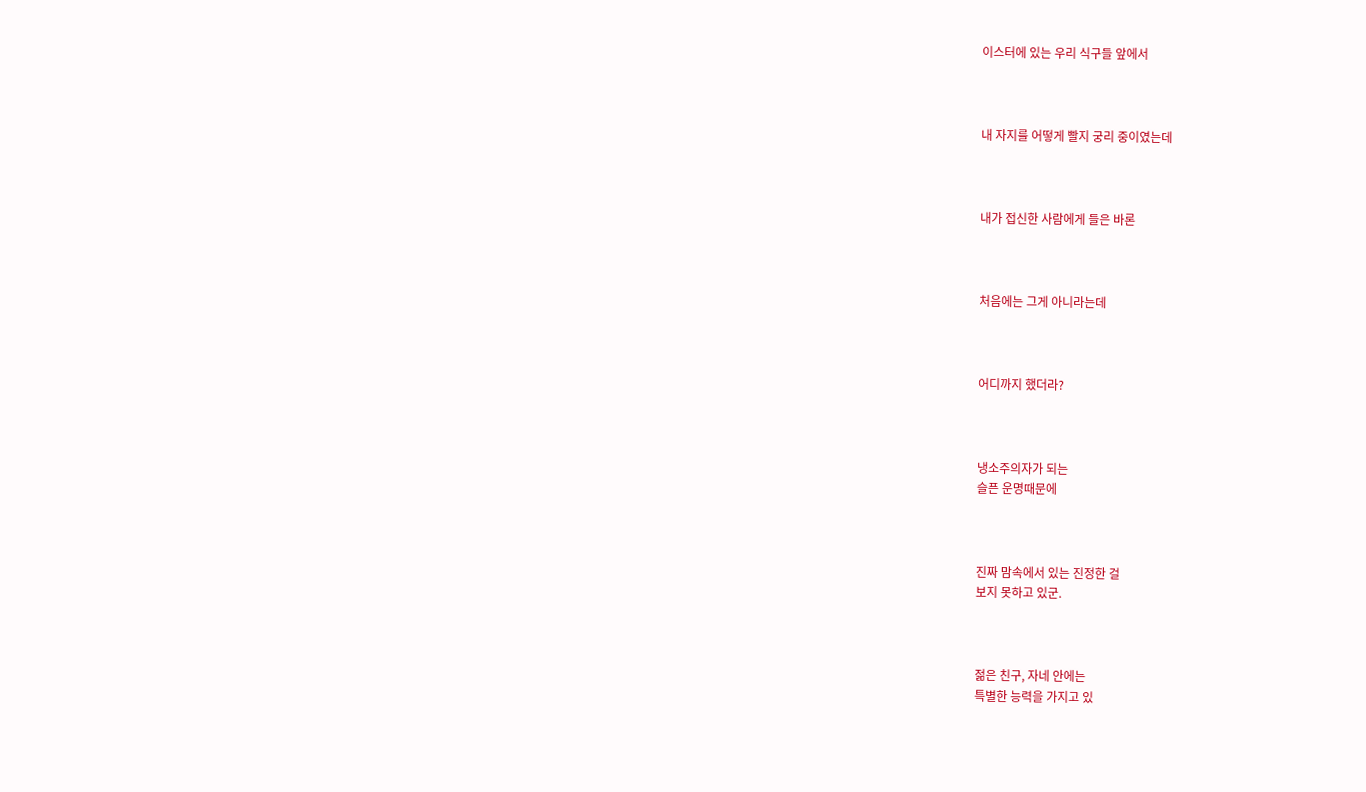이스터에 있는 우리 식구들 앞에서



내 자지를 어떻게 빨지 궁리 중이였는데



내가 접신한 사람에게 들은 바론



처음에는 그게 아니라는데



어디까지 했더라?



냉소주의자가 되는
슬픈 운명때문에



진짜 맘속에서 있는 진정한 걸
보지 못하고 있군.



젊은 친구, 자네 안에는
특별한 능력을 가지고 있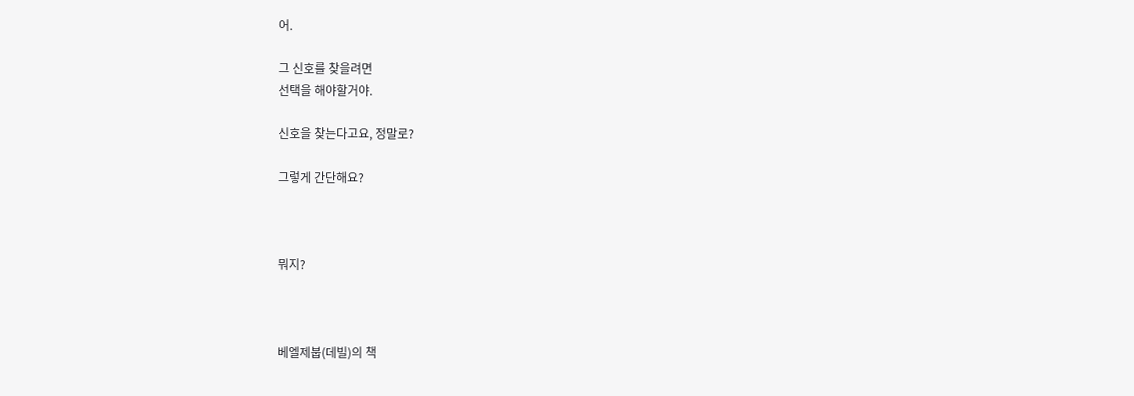어.

그 신호를 찾을려면
선택을 해야할거야.

신호을 찾는다고요, 정말로?

그렇게 간단해요?



뭐지?



베엘제붑(데빌)의 책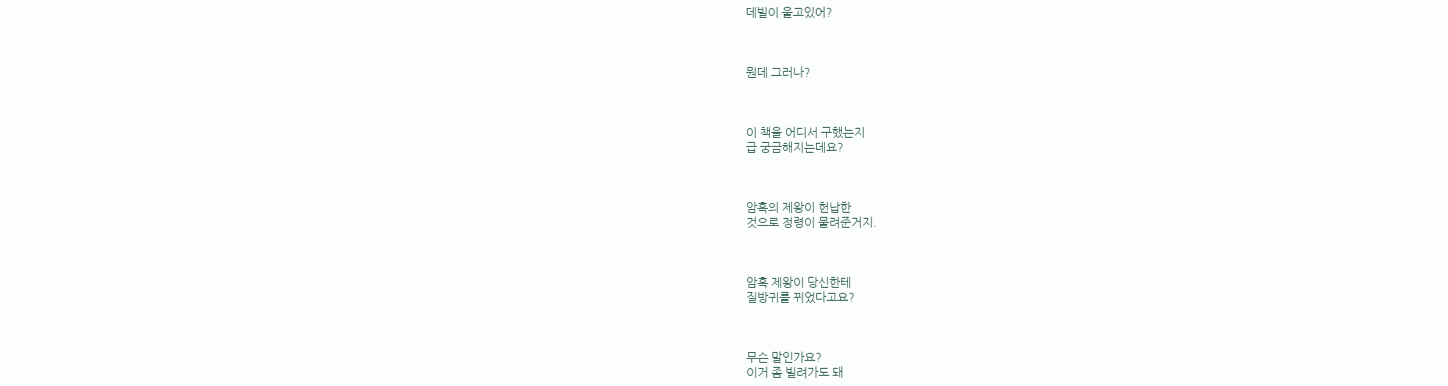데빌이 울고있어?



뭔데 그러나?



이 책을 어디서 구했는지
급 궁금해지는데요?



암흑의 제왕이 헌납한
것으로 정령이 물려준거지.



암흑 제왕이 당신한테
질방귀를 뀌었다고요?



무슨 말인가요?
이거 좀 빌려가도 돼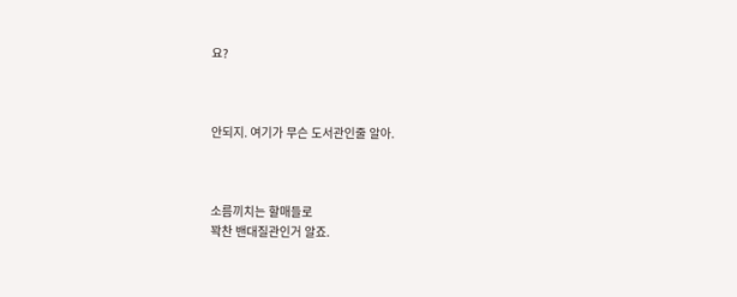요?



안되지. 여기가 무슨 도서관인줄 알아.



소름끼치는 할매들로
꽉찬 밴대질관인거 알죠.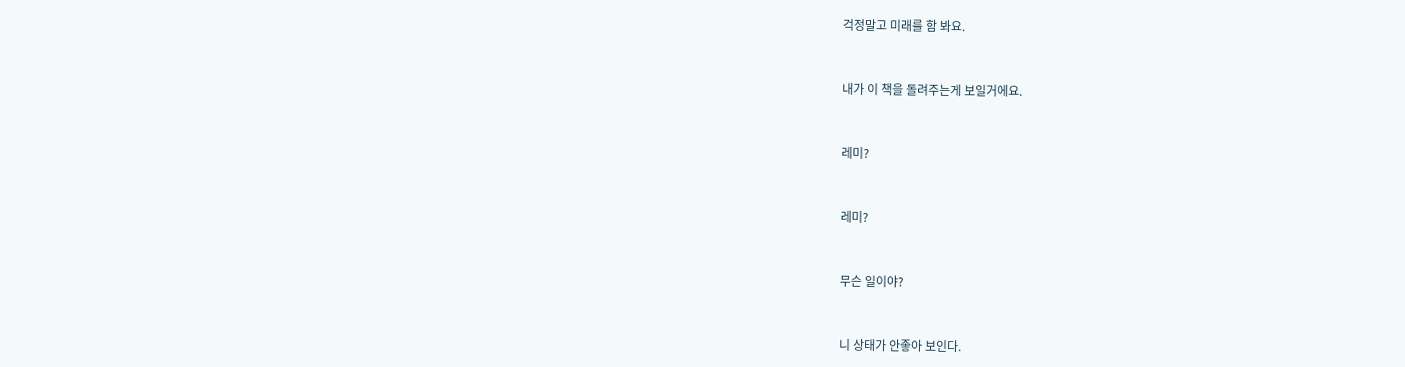걱정말고 미래를 함 봐요.



내가 이 책을 돌려주는게 보일거에요.



레미?



레미?



무슨 일이야?



니 상태가 안좋아 보인다.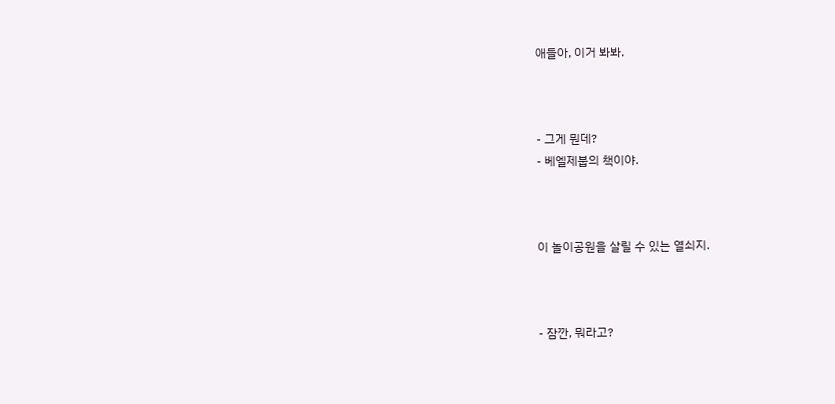애들아, 이거 봐봐.



- 그게 뭔데?
- 베엘제붑의 책이야.



이 놀이공원을 살릴 수 있는 열쇠지.



- 잠깐, 뭐라고?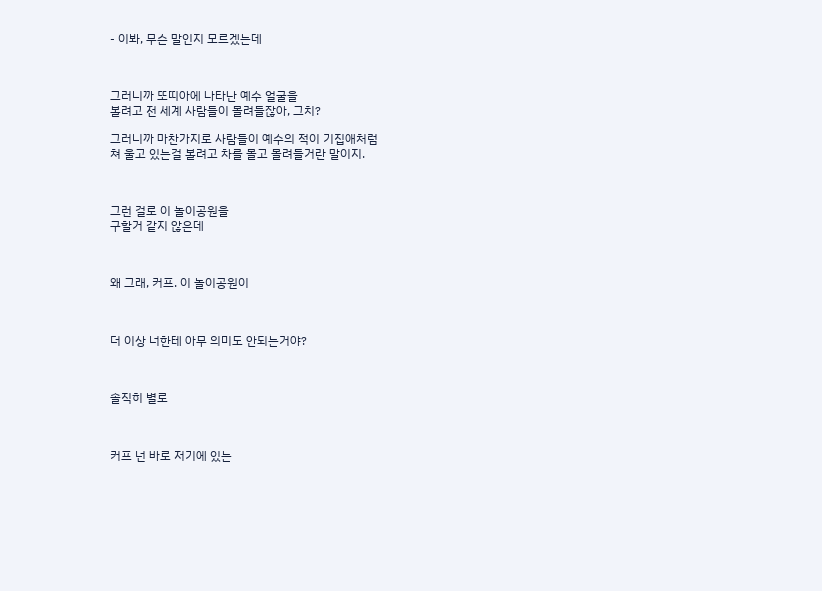- 이봐, 무슨 말인지 모르겠는데



그러니까 또띠아에 나타난 예수 얼굴을
볼려고 전 세계 사람들이 몰려들잖아, 그치?

그러니까 마찬가지로 사람들이 예수의 적이 기집애처럼
쳐 울고 있는걸 볼려고 차를 몰고 몰려들거란 말이지.



그런 걸로 이 놀이공원을
구할거 같지 않은데



왜 그래, 커프. 이 놀이공원이



더 이상 너한테 아무 의미도 안되는거야?



솔직히 별로



커프 넌 바로 저기에 있는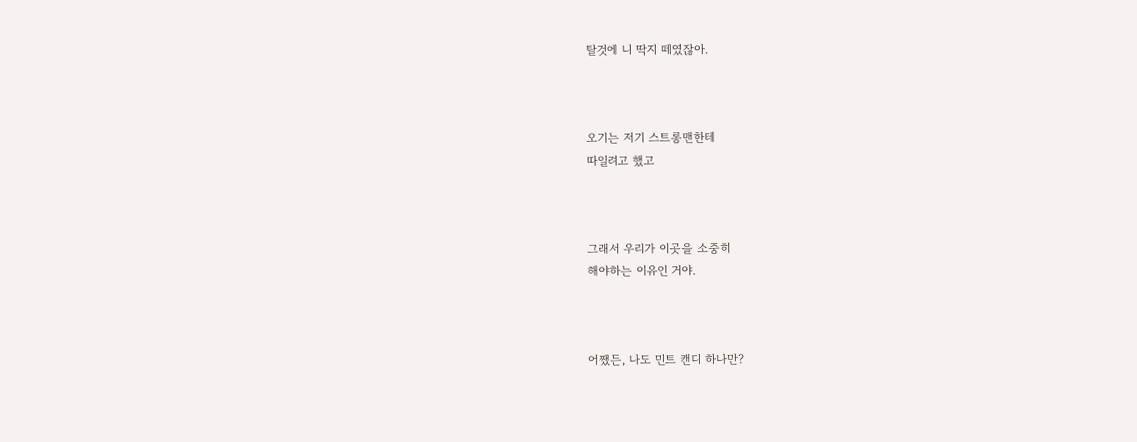탈것에 니 딱지 떼였잖아.



오기는 저기 스트롱맨한테
따일려고 했고



그래서 우리가 이곳을 소중히
해야하는 이유인 거야.



어쨌든, 나도 민트 캔디 하나만?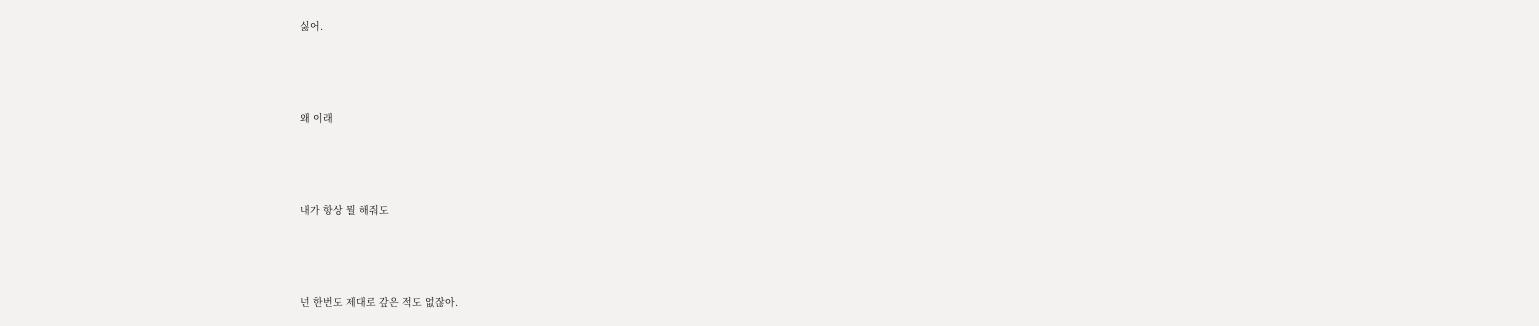싫어.



왜 이래



내가 항상 뭘 해줘도



넌 한번도 제대로 갚은 적도 없잖아.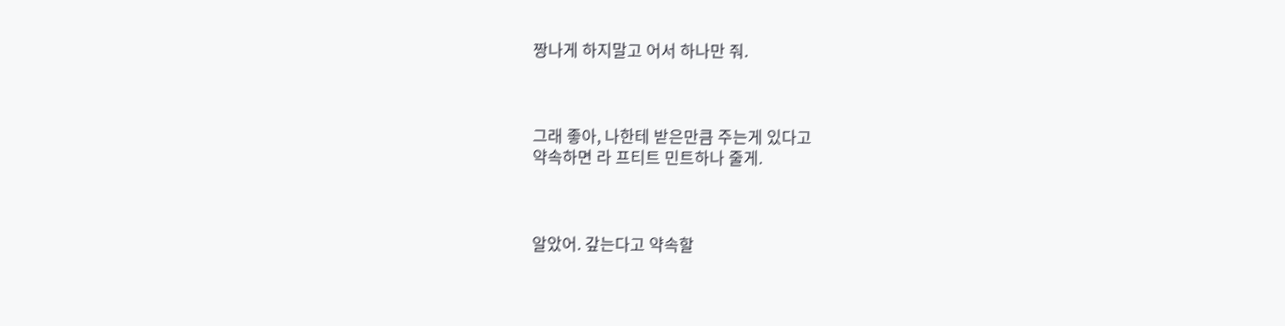짱나게 하지말고 어서 하나만 줘.



그래 좋아, 나한테 받은만큼 주는게 있다고
약속하면 라 프티트 민트하나 줄게.



알았어. 갚는다고 약속할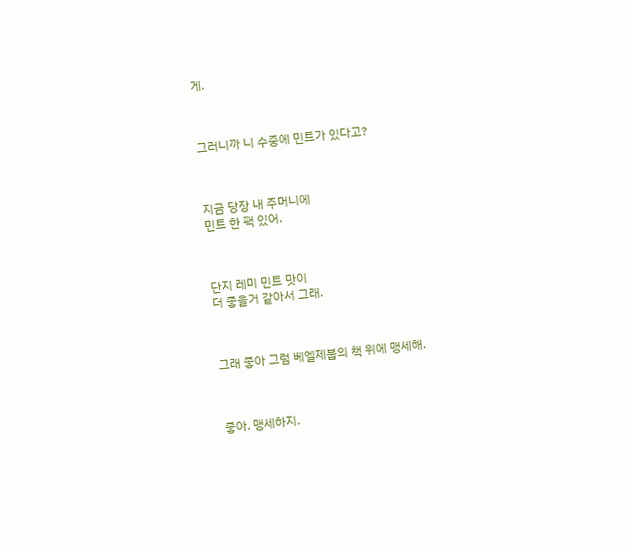게.



그러니까 니 수중에 민트가 있다고?



지금 당장 내 주머니에
민트 한 팩 있어.



단지 레미 민트 맛이
더 좋을거 같아서 그래.



그래 좋아 그럼 베엘제붑의 책 위에 맹세해.



좋아. 맹세하지.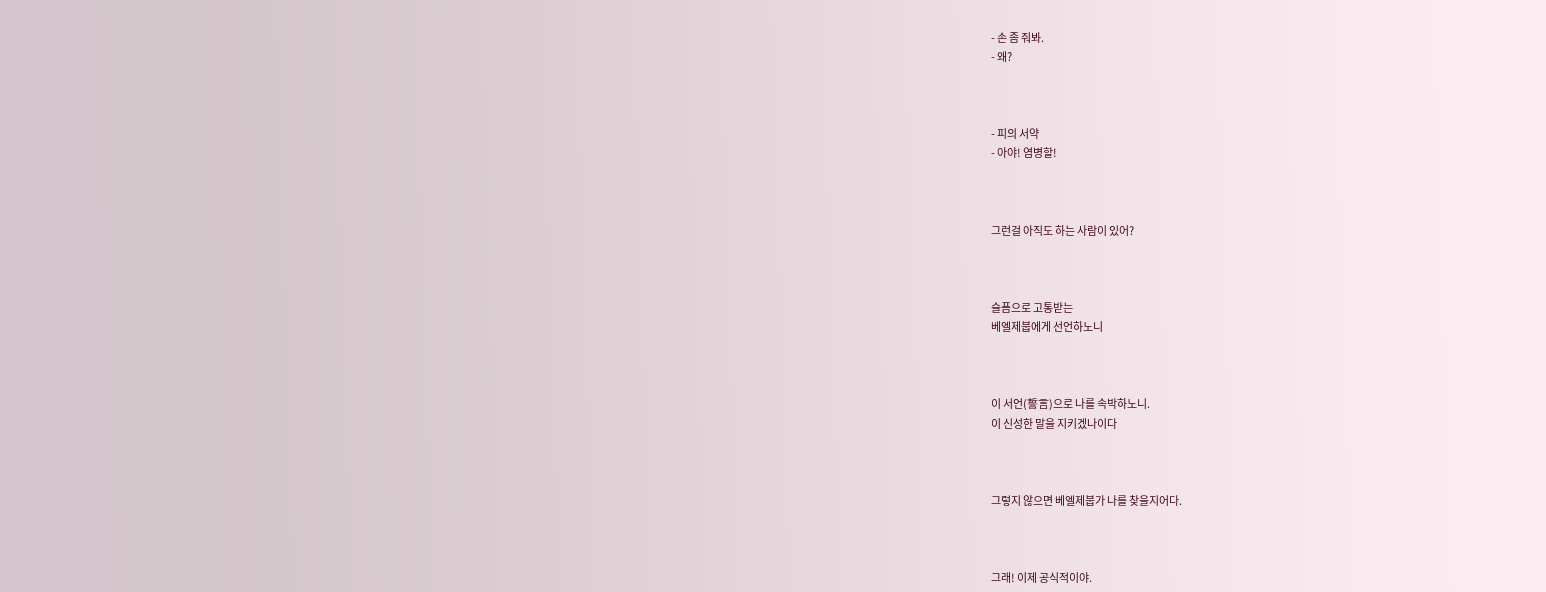- 손 좀 줘봐.
- 왜?



- 피의 서약
- 아야! 염병할!



그런걸 아직도 하는 사람이 있어?



슬픔으로 고통받는
베엘제붑에게 선언하노니



이 서언(誓言)으로 나를 속박하노니.
이 신성한 말을 지키겠나이다



그렇지 않으면 베엘제붑가 나를 찾을지어다.



그래! 이제 공식적이야.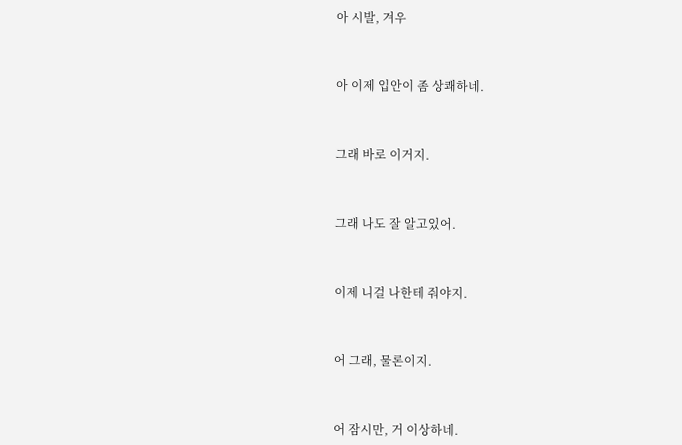아 시발, 겨우



아 이제 입안이 좀 상쾌하네.



그래 바로 이거지.



그래 나도 잘 알고있어.



이제 니걸 나한테 줘야지.



어 그래, 물론이지.



어 잠시만, 거 이상하네.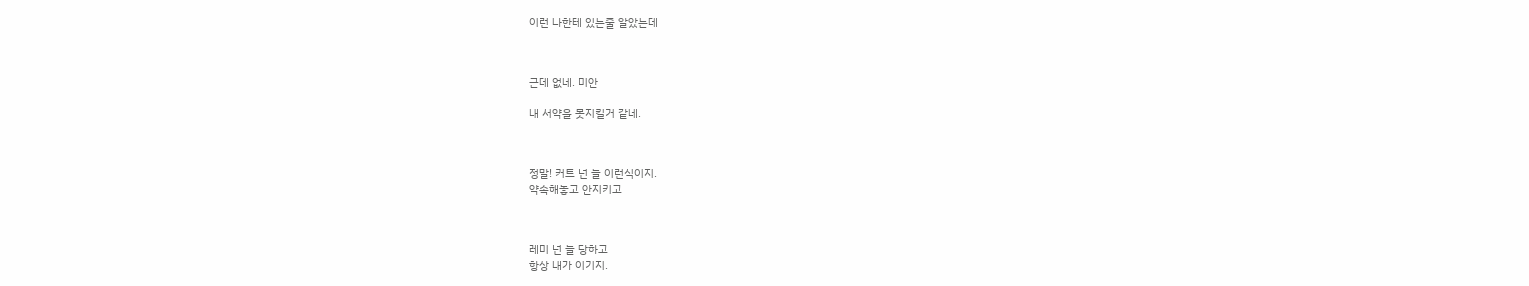이런 나한테 있는줄 알았는데



근데 없네. 미안

내 서약을 못지킬거 같네.



정말! 커트 넌 늘 이런식이지.
약속해놓고 안지키고



레미 넌 늘 당하고
항상 내가 이기지.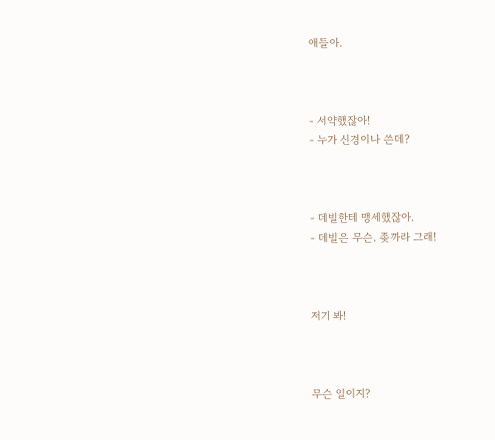애들아.



- 서약했잖아!
- 누가 신경이나 쓴데?



- 데빌한테 맹세했잖아.
- 데빌은 무슨. 좆까라 그래!



저기 봐!



무슨 일이지?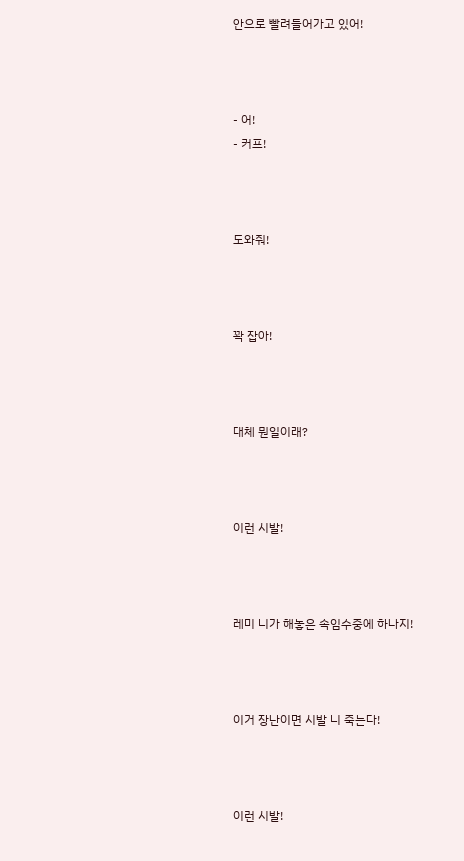안으로 빨려들어가고 있어!



- 어!
- 커프!



도와줘!



꽉 잡아!



대체 뭔일이래?



이런 시발!



레미 니가 해놓은 속임수중에 하나지!



이거 장난이면 시발 니 죽는다!



이런 시발!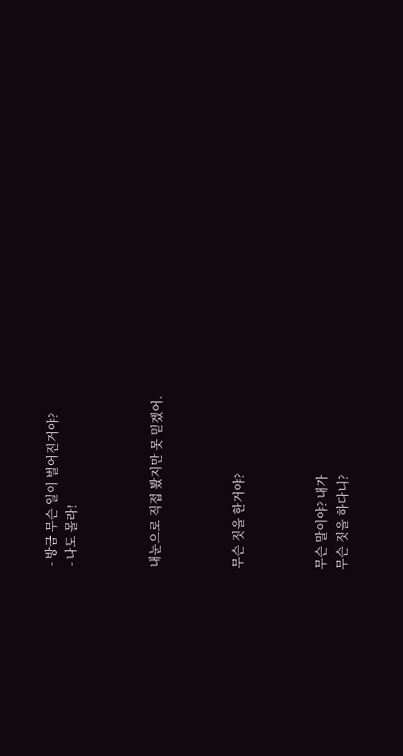- 방금 무슨 일이 벌어진거야?
- 나도 몰라!



내눈으로 직접 봤지만 못 믿겠어.



무슨 짓을 한거야?



무슨 말이야? 내가
무슨 짓을 하다니?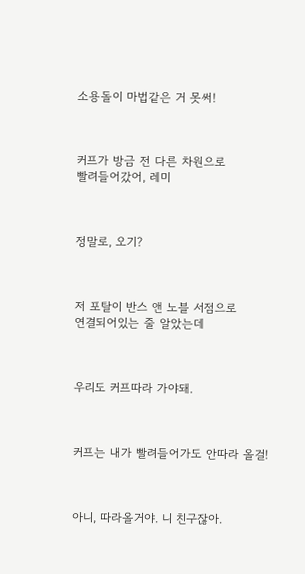소용돌이 마법같은 거 못써!



커프가 방금 전 다른 차원으로
빨려들어갔어, 레미



정말로, 오기?



저 포탈이 반스 앤 노블 서점으로
연결되어있는 줄 알았는데



우리도 커프따라 가야돼.



커프는 내가 빨려들어가도 안따라 올걸!



아니, 따라올거야. 니 친구잖아.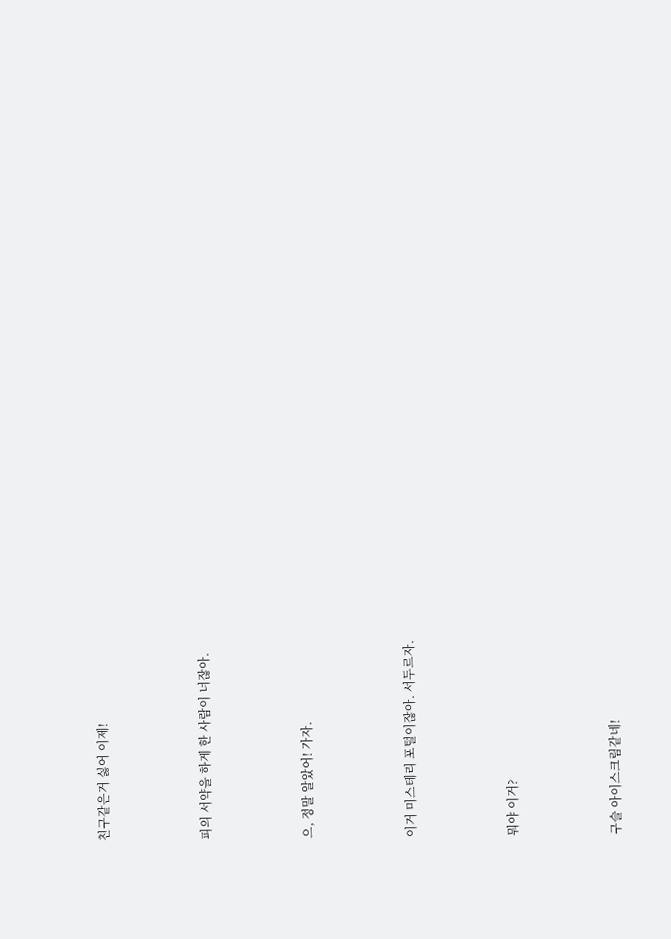친구같은거 싫어 이제!



피의 서약을 하게 한 사람이 너잖아.



으, 정말 알았어! 가자.



이거 미스테리 포털이잖아. 서두르자.



뭐야 이거?



구슬 아이스크림같네!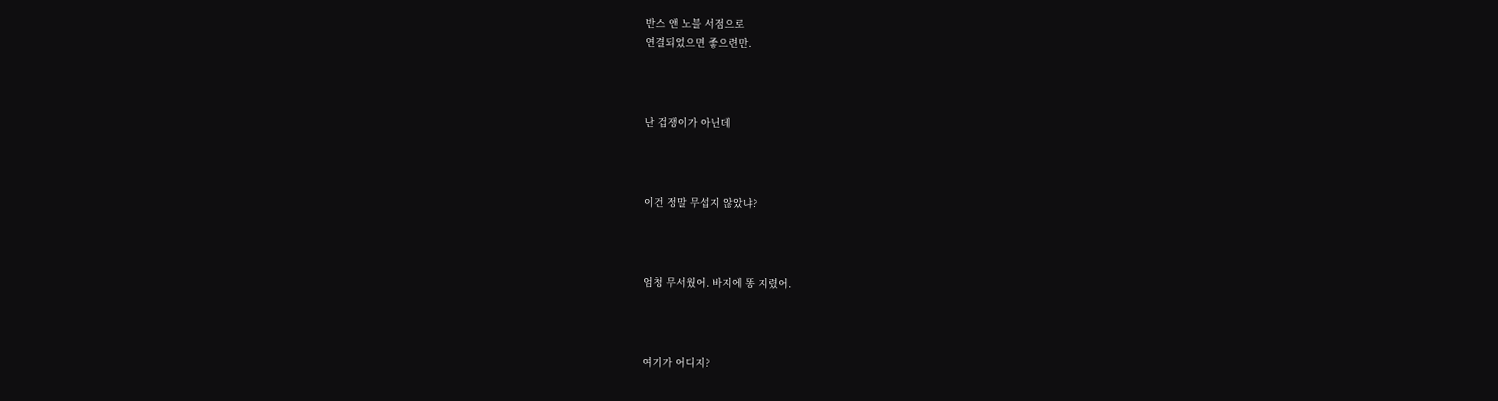반스 앤 노블 서점으로
연결되었으면 좋으련만.



난 겁쟁이가 아닌데



이건 정말 무섭지 않았냐?



엄청 무서웠어. 바지에 똥 지렸어.



여기가 어디지?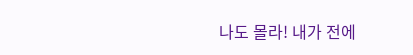나도 몰라! 내가 전에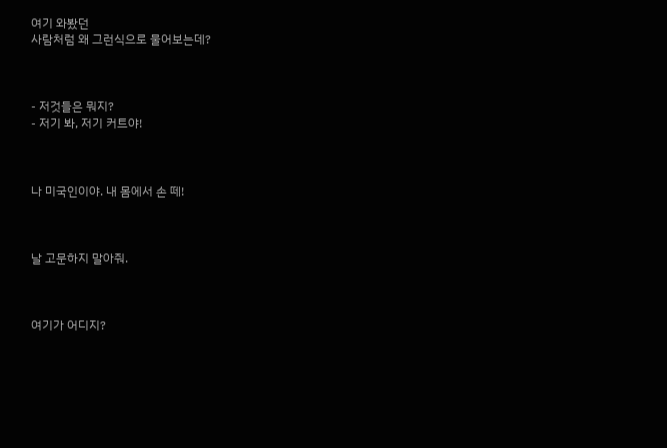여기 와봤던
사람처럼 왜 그런식으로 물어보는데?



- 저것들은 뭐지?
- 저기 봐, 저기 커트야!



나 미국인이야. 내 몸에서 손 떼!



날 고문하지 말아줘.



여기가 어디지?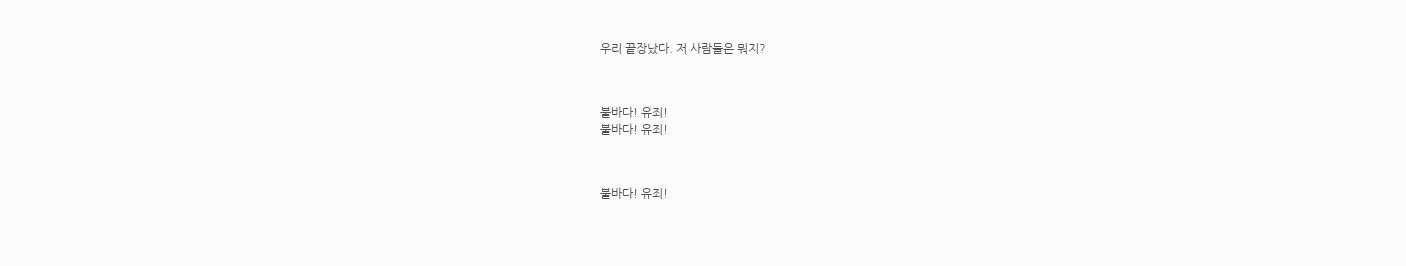우리 끝장났다. 저 사람들은 뭐지?



불바다! 유죄!
불바다! 유죄!



불바다! 유죄!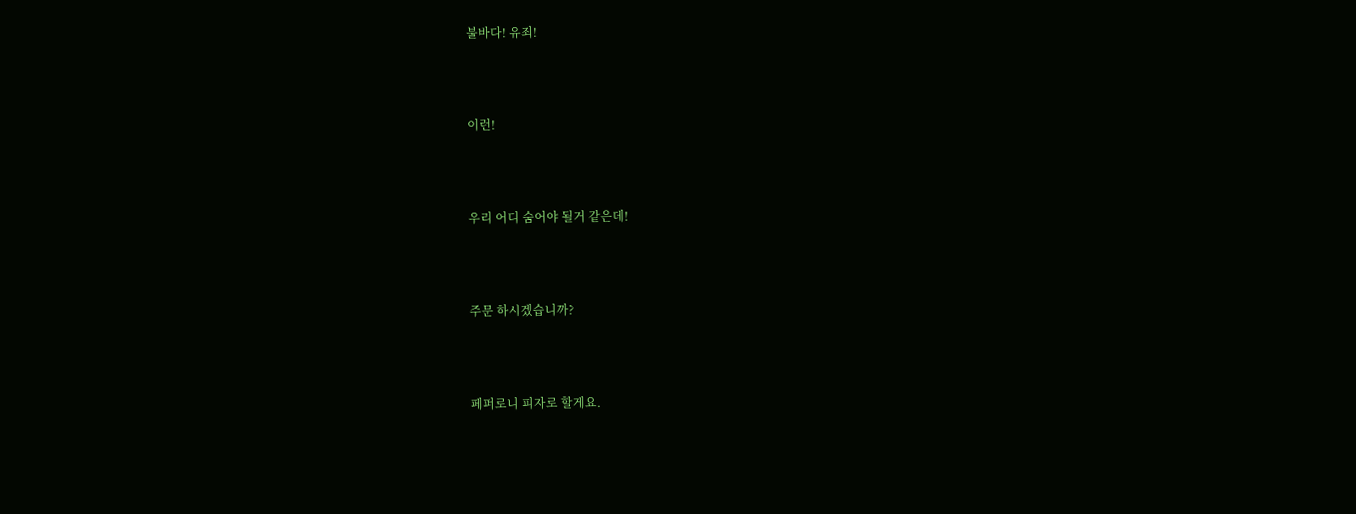불바다! 유죄!



이런!



우리 어디 숨어야 될거 같은데!



주문 하시겠습니까?



페퍼로니 피자로 할게요.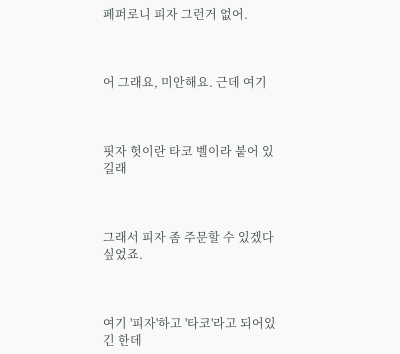페퍼로니 피자 그런거 없어.



어 그래요, 미안해요. 근데 여기



핏자 헛이란 타코 벨이라 붙어 있길래



그래서 피자 좀 주문할 수 있겠다 싶었죠.



여기 '피자'하고 '타코'라고 되어있긴 한데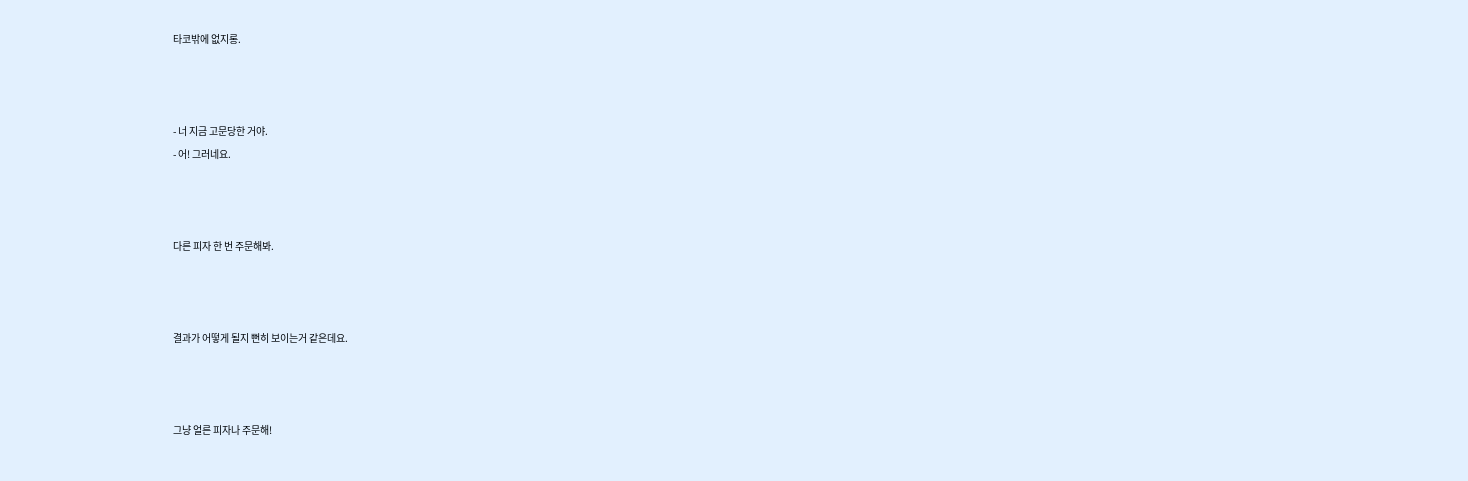타코밖에 없지롱.



- 너 지금 고문당한 거야.
- 어! 그러네요.



다른 피자 한 번 주문해봐.



결과가 어떻게 될지 뻔히 보이는거 같은데요.



그냥 얼른 피자나 주문해!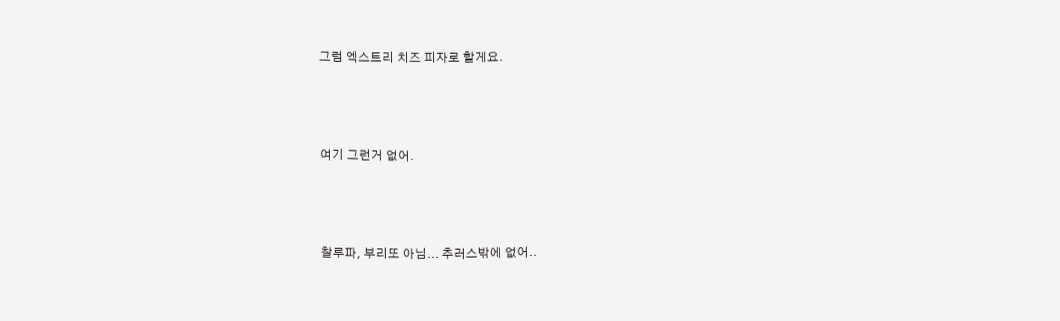그럼 엑스트리 치즈 피자로 할게요.



여기 그런거 없어.



찰루파, 부리또 아님... 추러스밖에 없어..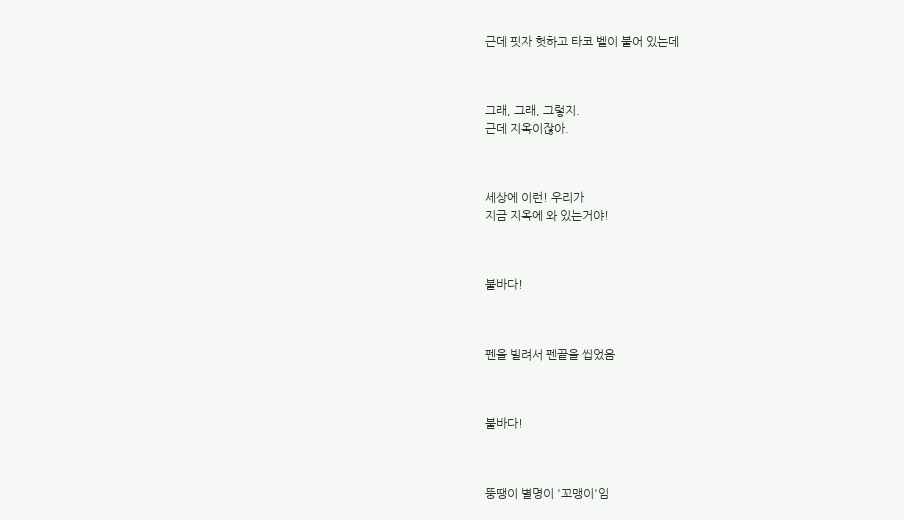근데 핏자 헛하고 타코 벨이 붙어 있는데



그래, 그래, 그렇지.
근데 지옥이잖아.



세상에 이런! 우리가
지금 지옥에 와 있는거야!



불바다!



펜을 빌려서 펜끝을 씹었음



불바다!



뚱땡이 별명이 '꼬맹이'임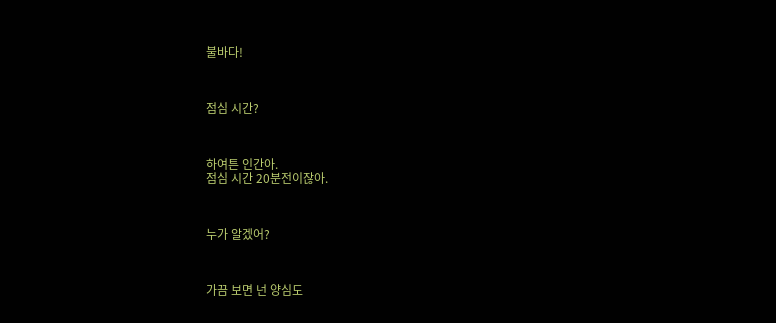불바다!



점심 시간?



하여튼 인간아.
점심 시간 20분전이잖아.



누가 알겠어?



가끔 보면 넌 양심도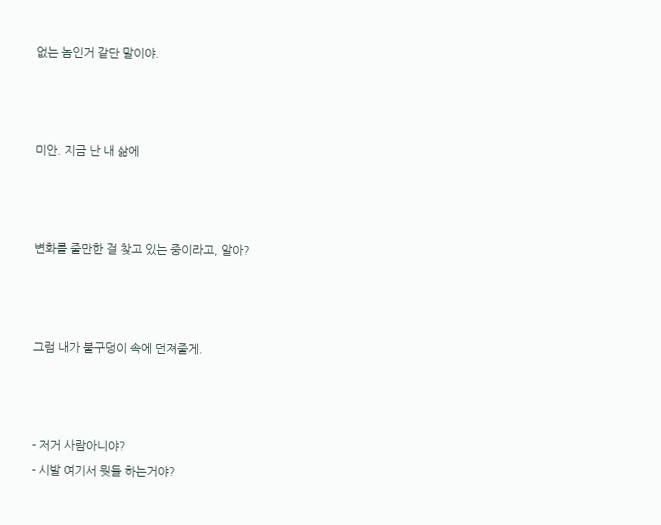없는 놈인거 같단 말이야.



미안. 지금 난 내 삶에



변화를 줄만한 걸 찾고 있는 중이라고, 알아?



그럼 내가 불구덩이 속에 던져줄게.



- 저거 사람아니야?
- 시발 여기서 뭣들 하는거야?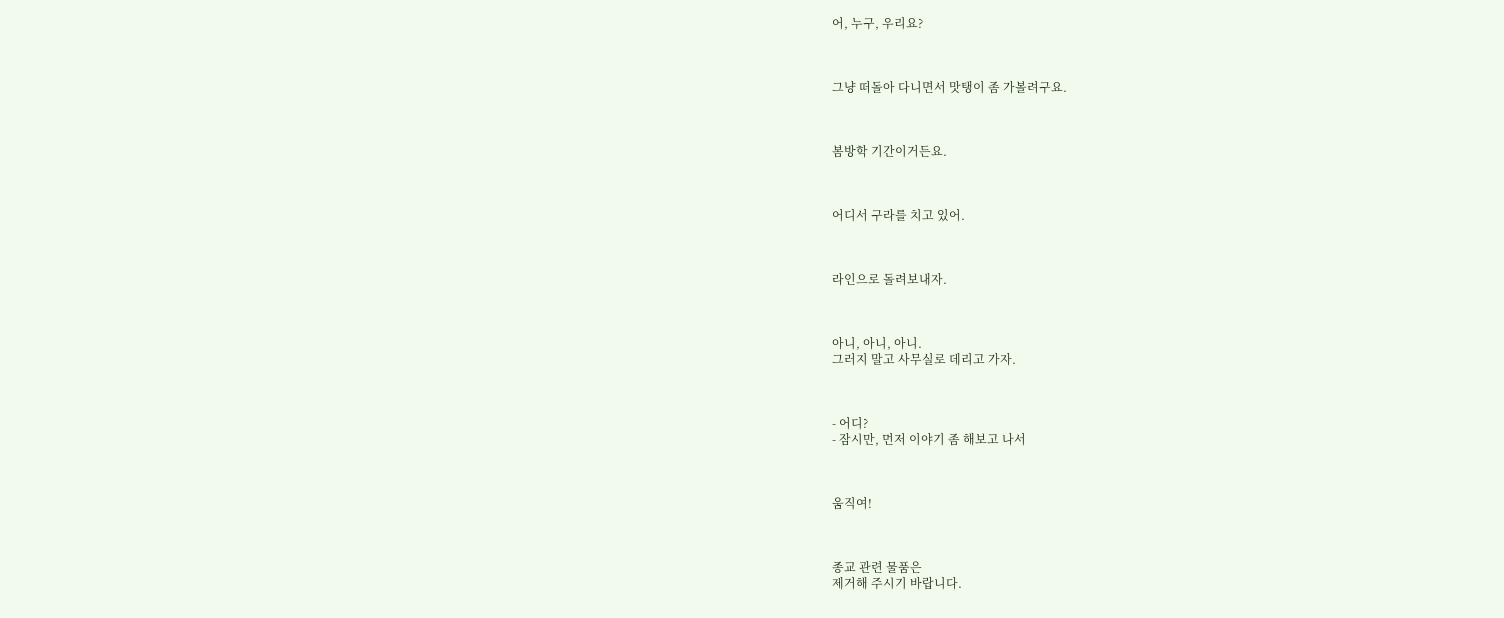어, 누구, 우리요?



그냥 떠돌아 다니면서 맛탱이 좀 가볼려구요.



봄방학 기간이거든요.



어디서 구라를 치고 있어.



라인으로 돌려보내자.



아니, 아니, 아니.
그러지 말고 사무실로 데리고 가자.



- 어디?
- 잠시만, 먼저 이야기 좀 해보고 나서



움직여!



종교 관련 물품은
제거해 주시기 바랍니다.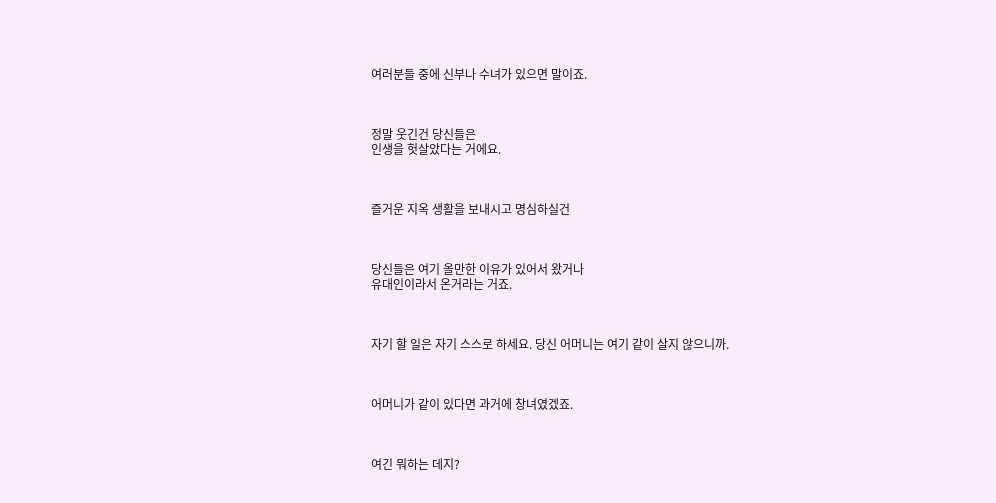여러분들 중에 신부나 수녀가 있으면 말이죠.



정말 웃긴건 당신들은
인생을 헛살았다는 거에요.



즐거운 지옥 생활을 보내시고 명심하실건



당신들은 여기 올만한 이유가 있어서 왔거나
유대인이라서 온거라는 거죠.



자기 할 일은 자기 스스로 하세요. 당신 어머니는 여기 같이 살지 않으니까.



어머니가 같이 있다면 과거에 창녀였겠죠.



여긴 뭐하는 데지?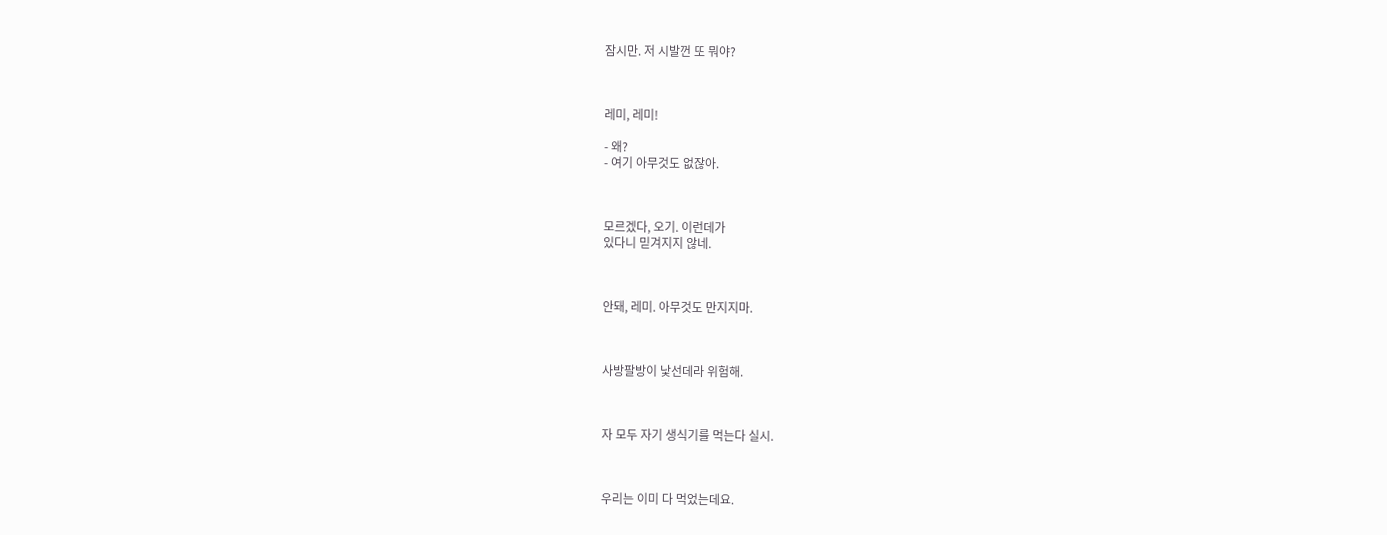잠시만. 저 시발껀 또 뭐야?



레미, 레미!

- 왜?
- 여기 아무것도 없잖아.



모르겠다, 오기. 이런데가
있다니 믿겨지지 않네.



안돼, 레미. 아무것도 만지지마.



사방팔방이 낯선데라 위험해.



자 모두 자기 생식기를 먹는다 실시.



우리는 이미 다 먹었는데요.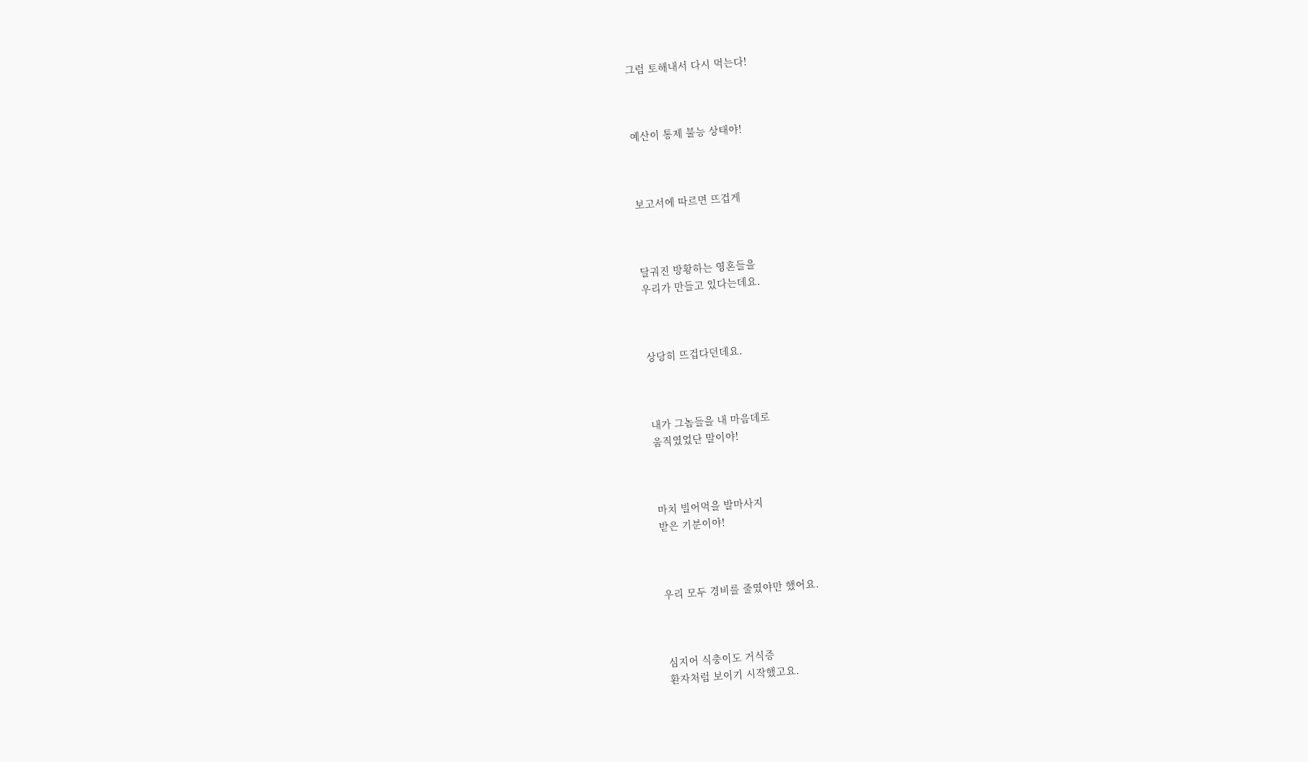그럼 토해내서 다시 먹는다!



예산이 통제 불능 상태야!



보고서에 따르면 뜨겁게



달궈진 방황하는 영혼들을
우리가 만들고 있다는데요.



상당히 뜨겁다던데요.



내가 그놈들을 내 마음데로
움직였었단 말이야!



마치 빌어먹을 발마사지
받은 기분이야!



우리 모두 경비를 줄였야만 했어요.



심지어 식충이도 거식증
환자처럼 보이기 시작했고요.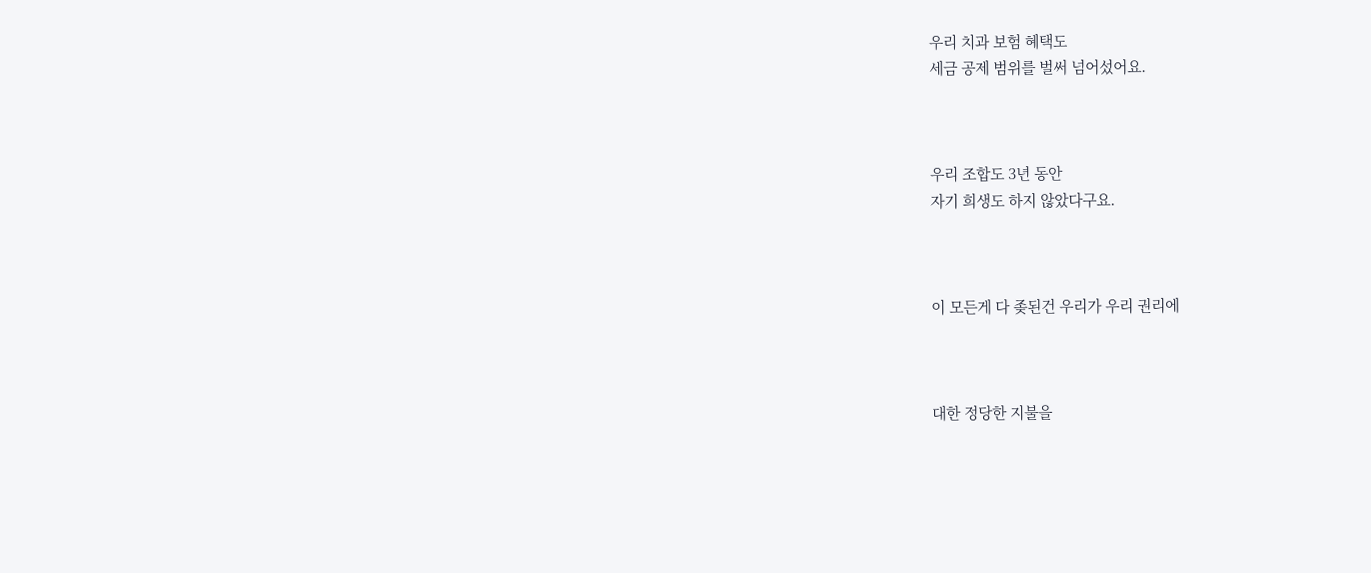우리 치과 보험 혜택도
세금 공제 범위를 벌써 넘어섰어요.



우리 조합도 3년 동안
자기 희생도 하지 않았다구요.



이 모든게 다 좆된건 우리가 우리 권리에



대한 정당한 지불을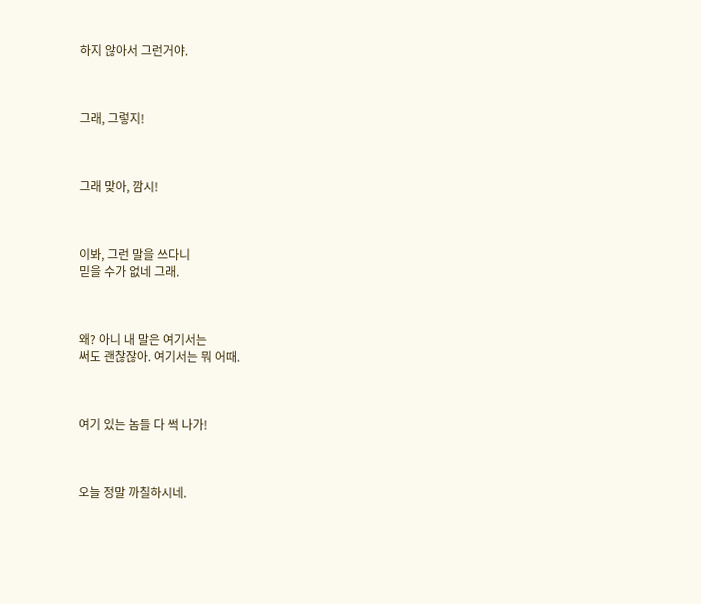하지 않아서 그런거야.



그래, 그렇지!



그래 맞아, 깜시!



이봐, 그런 말을 쓰다니
믿을 수가 없네 그래.



왜? 아니 내 말은 여기서는
써도 괜찮잖아. 여기서는 뭐 어때.



여기 있는 놈들 다 썩 나가!



오늘 정말 까칠하시네.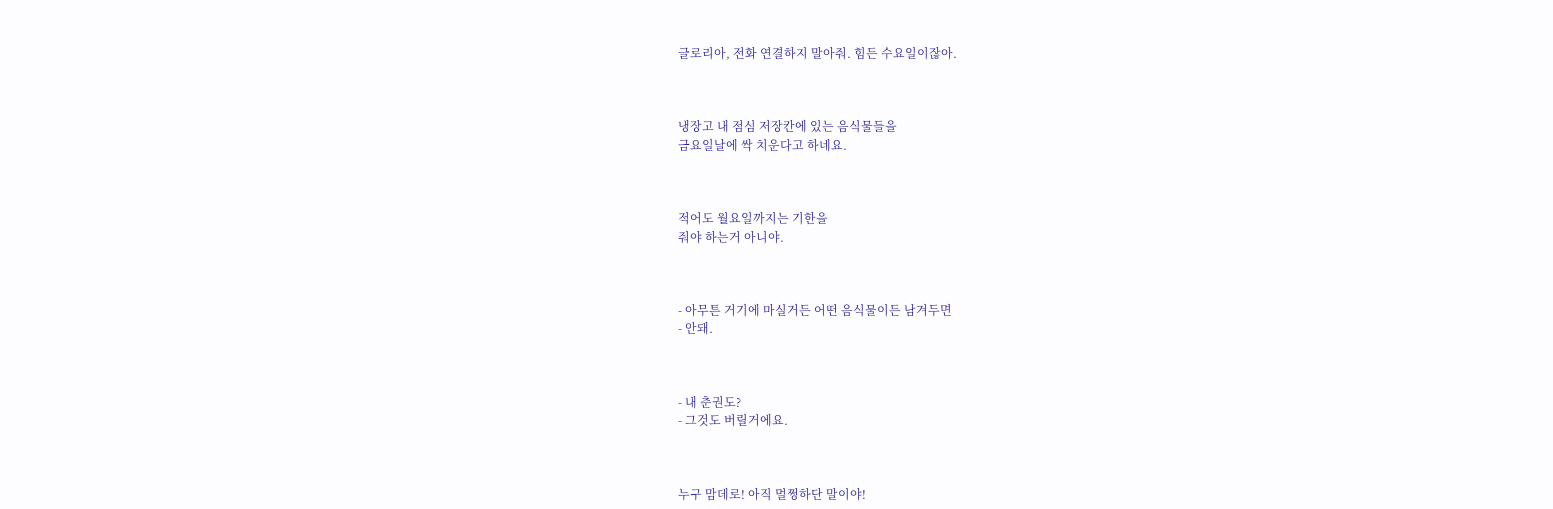글로리아, 전화 연결하지 말아줘. 힘든 수요일이잖아.



냉장고 내 점심 저장칸에 있는 음식물들을
금요일날에 싹 치운다고 하네요.



적어도 월요일까지는 기한을
줘야 하는거 아니야.



- 아무튼 거기에 마실거든 어떤 음식물이든 남겨두면
- 안돼.



- 내 춘권도?
- 그것도 버릴거에요.



누구 맘데로! 아직 멀쩡하단 말이야!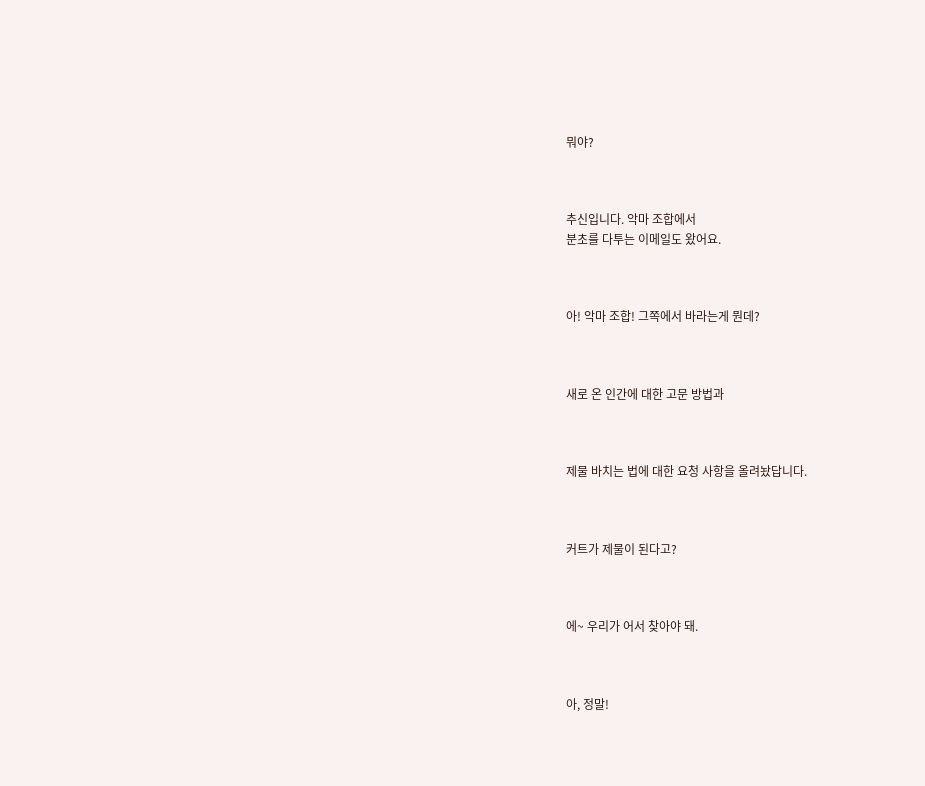뭐야?



추신입니다. 악마 조합에서
분초를 다투는 이메일도 왔어요.



아! 악마 조합! 그쪽에서 바라는게 뭔데?



새로 온 인간에 대한 고문 방법과



제물 바치는 법에 대한 요청 사항을 올려놨답니다.



커트가 제물이 된다고?



에~ 우리가 어서 찾아야 돼.



아, 정말!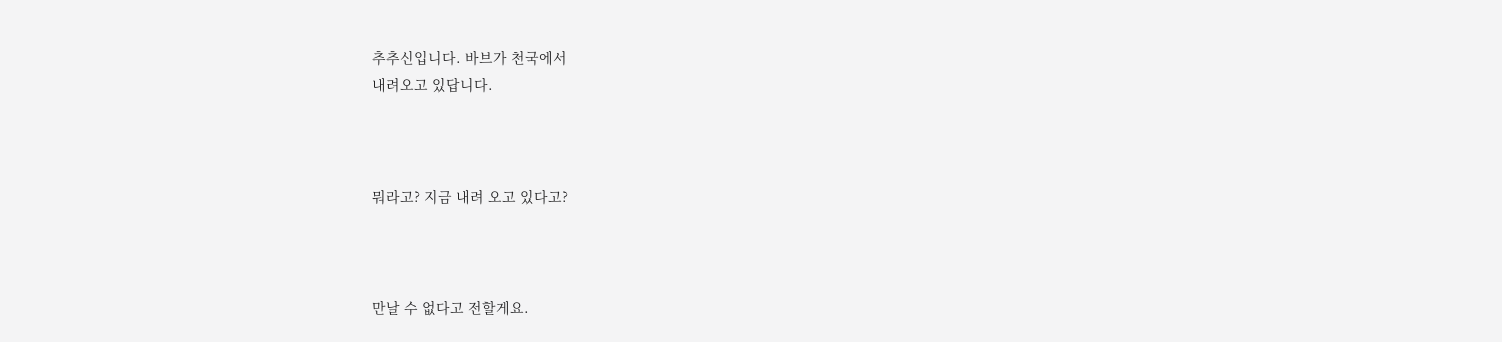추추신입니다. 바브가 천국에서
내려오고 있답니다.



뭐라고? 지금 내려 오고 있다고?



만날 수 없다고 전할게요.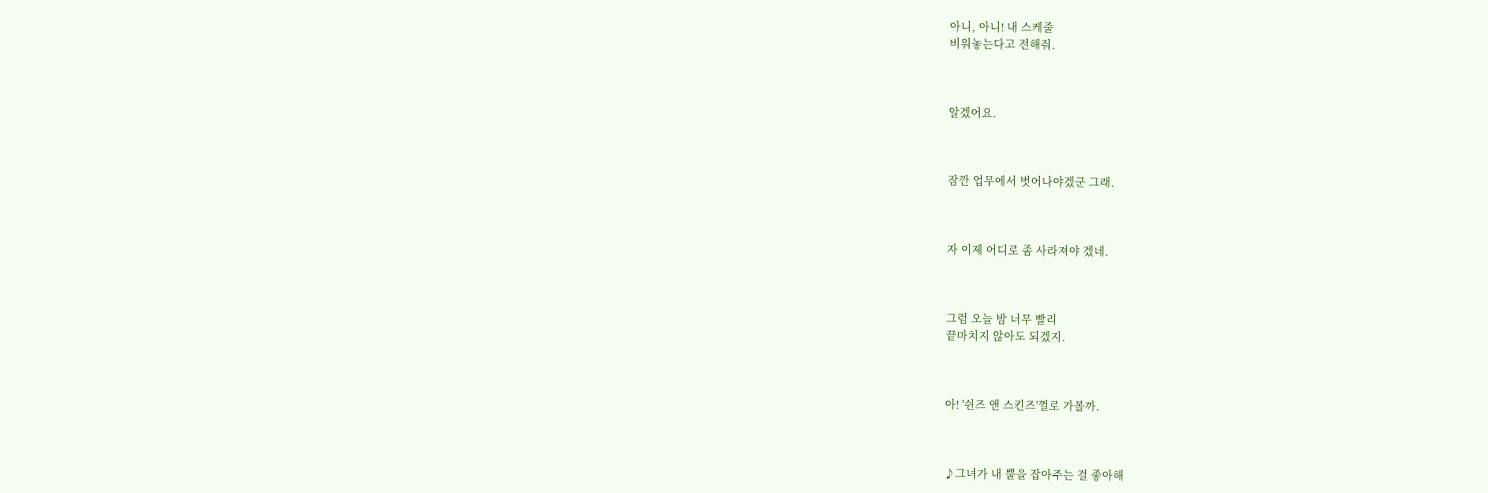아니, 아니! 내 스케줄
비워놓는다고 전해줘.



알겠어요.



잠깐 업무에서 벗어나야겠군 그래.



자 이제 어디로 좀 사라져야 겠네.



그럼 오늘 밤 너무 빨리
끝마치지 않아도 되겠지.



아! '쉰즈 앤 스킨즈'껄로 가볼까.



♪그녀가 내 뿔을 잡아주는 걸 좋아해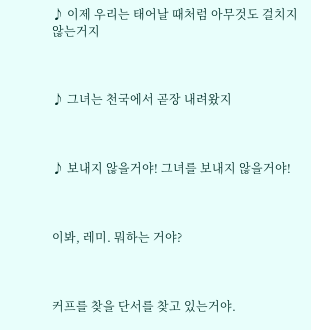♪ 이제 우리는 태어날 때처럼 아무것도 걸치지 않는거지



♪ 그녀는 천국에서 곧장 내려왔지



♪ 보내지 않을거야! 그녀를 보내지 않을거야!



이봐, 레미. 뭐하는 거야?



커프를 찾을 단서를 찾고 있는거야.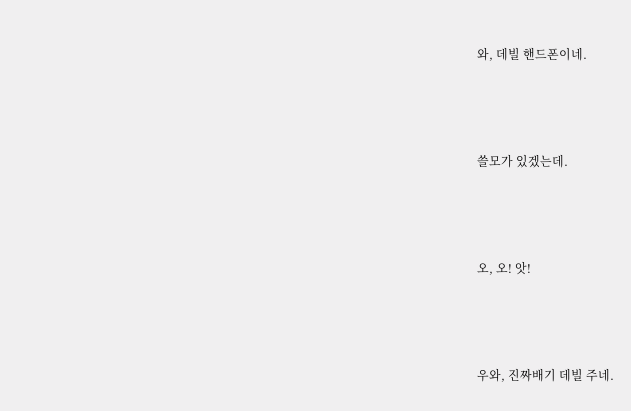와, 데빌 핸드폰이네.



쓸모가 있겠는데.



오, 오! 앗!



우와, 진짜배기 데빌 주네.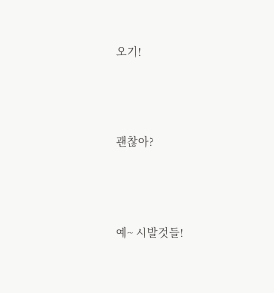오기!



괜찮아?



예~ 시발것들!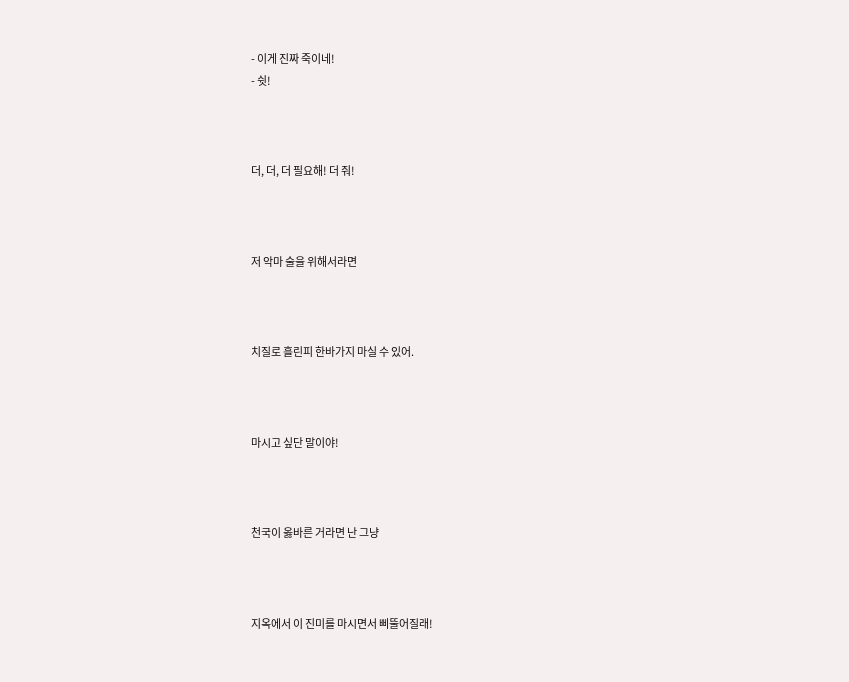- 이게 진짜 죽이네!
- 쉿!



더, 더, 더 필요해! 더 줘!



저 악마 술을 위해서라면



치질로 흘린피 한바가지 마실 수 있어.



마시고 싶단 말이야!



천국이 옳바른 거라면 난 그냥



지옥에서 이 진미를 마시면서 삐뚤어질래!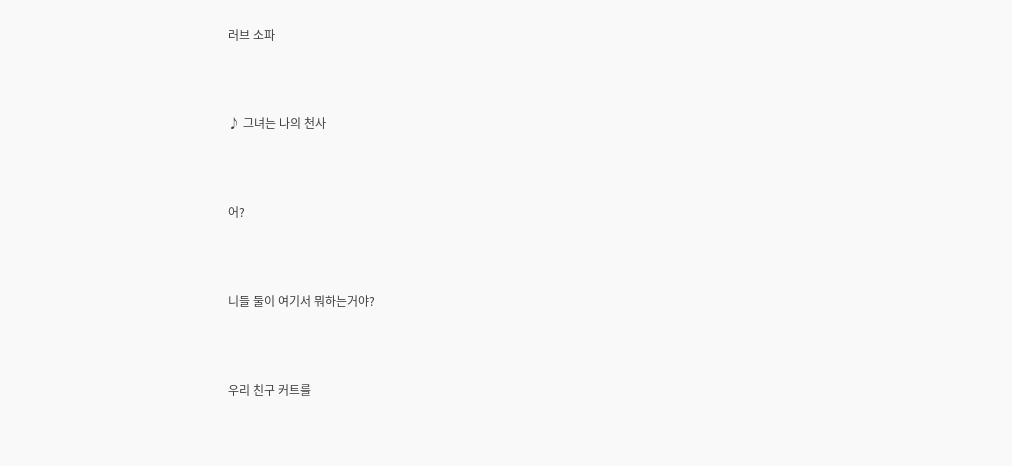러브 소파



♪ 그녀는 나의 천사



어?



니들 둘이 여기서 뭐하는거야?



우리 친구 커트를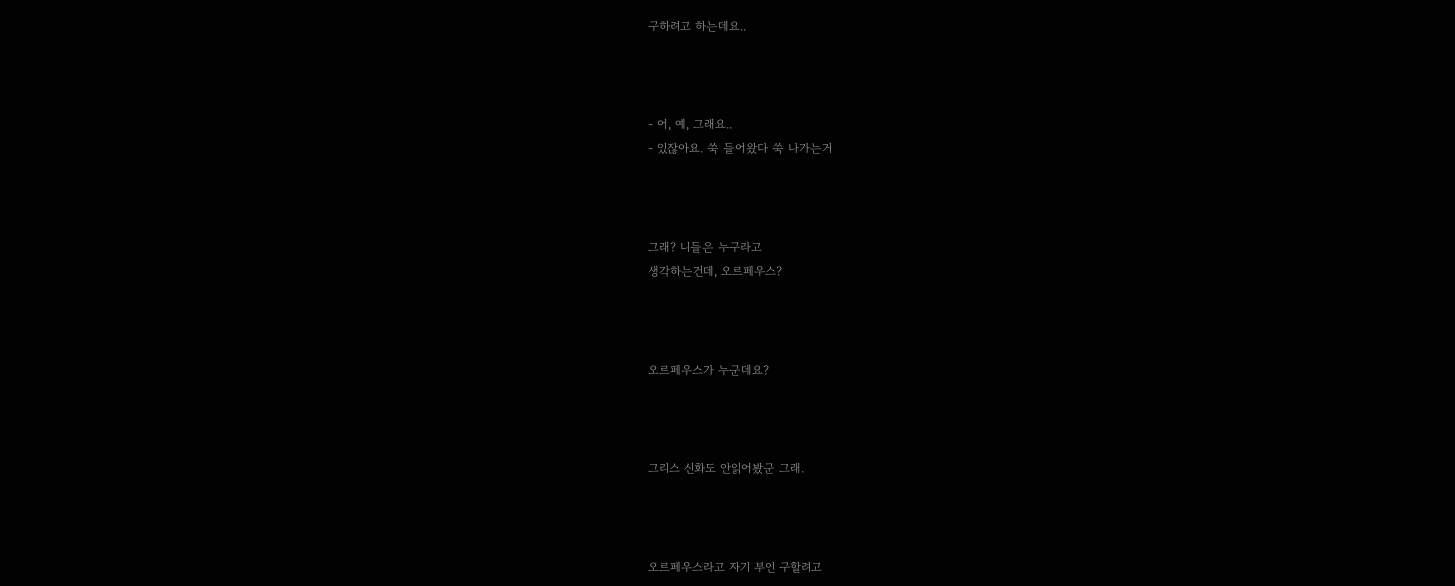구하려고 하는데요..



- 어, 예, 그래요..
- 있잖아요. 쑥 들어왔다 쑥 나가는거



그래? 니들은 누구라고
생각하는건데, 오르페우스?



오르페우스가 누군데요?



그리스 신화도 안읽어봤군 그래.



오르페우스라고 자기 부인 구할려고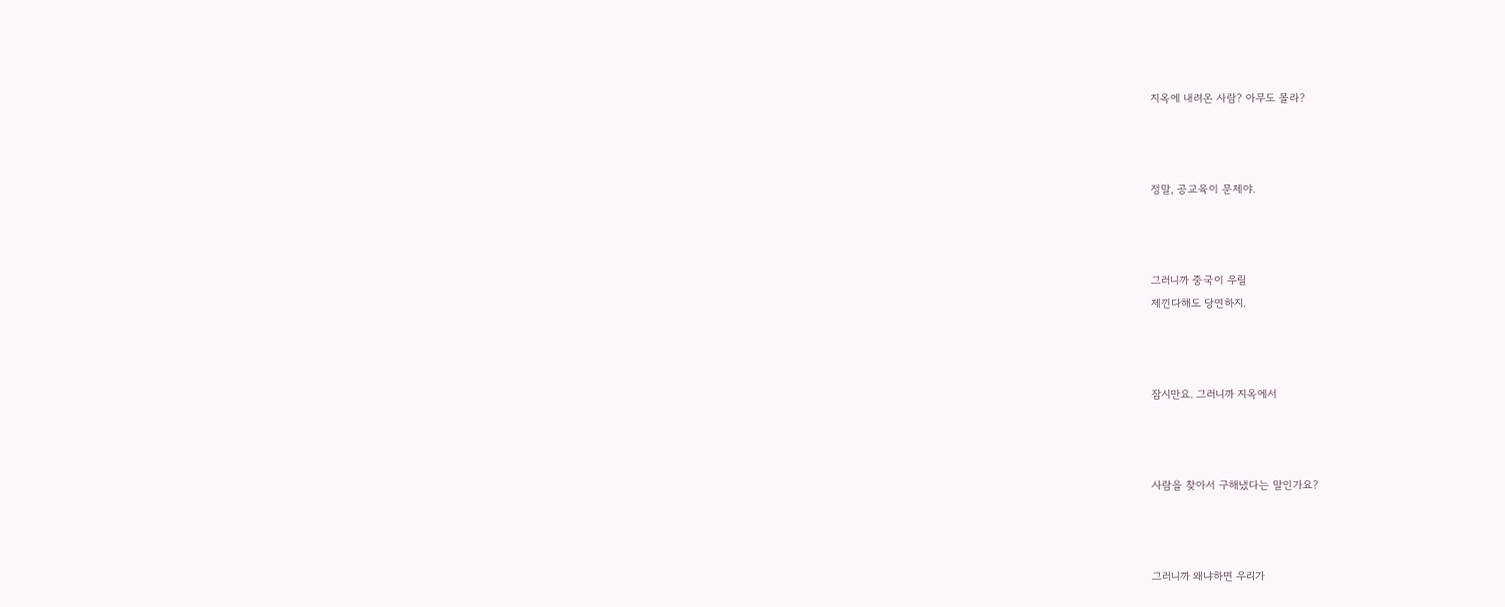지옥에 내려온 사람? 아무도 몰라?



정말, 공교육이 문제야.



그러니까 중국이 우릴
제낀다해도 당연하지.



잠시만요. 그러니까 지옥에서



사람을 찾아서 구해냈다는 말인가요?



그러니까 왜냐하면 우리가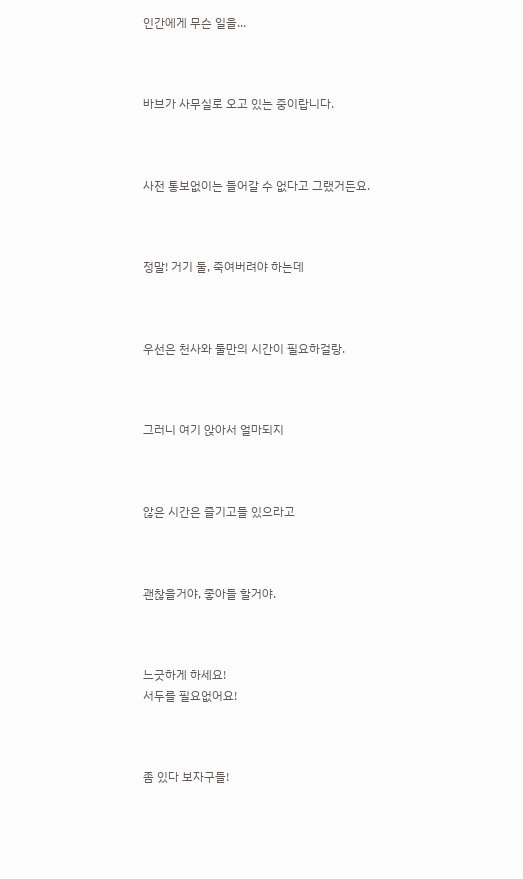인간에게 무슨 일을...



바브가 사무실로 오고 있는 중이랍니다.



사전 통보없이는 들어갈 수 없다고 그랬거든요.



정말! 거기 둘, 죽여버려야 하는데



우선은 천사와 둘만의 시간이 필요하걸랑.



그러니 여기 앉아서 얼마되지



않은 시간은 즐기고들 있으라고



괜찮을거야, 좋아들 할거야.



느긋하게 하세요!
서두를 필요없어요!



좀 있다 보자구들!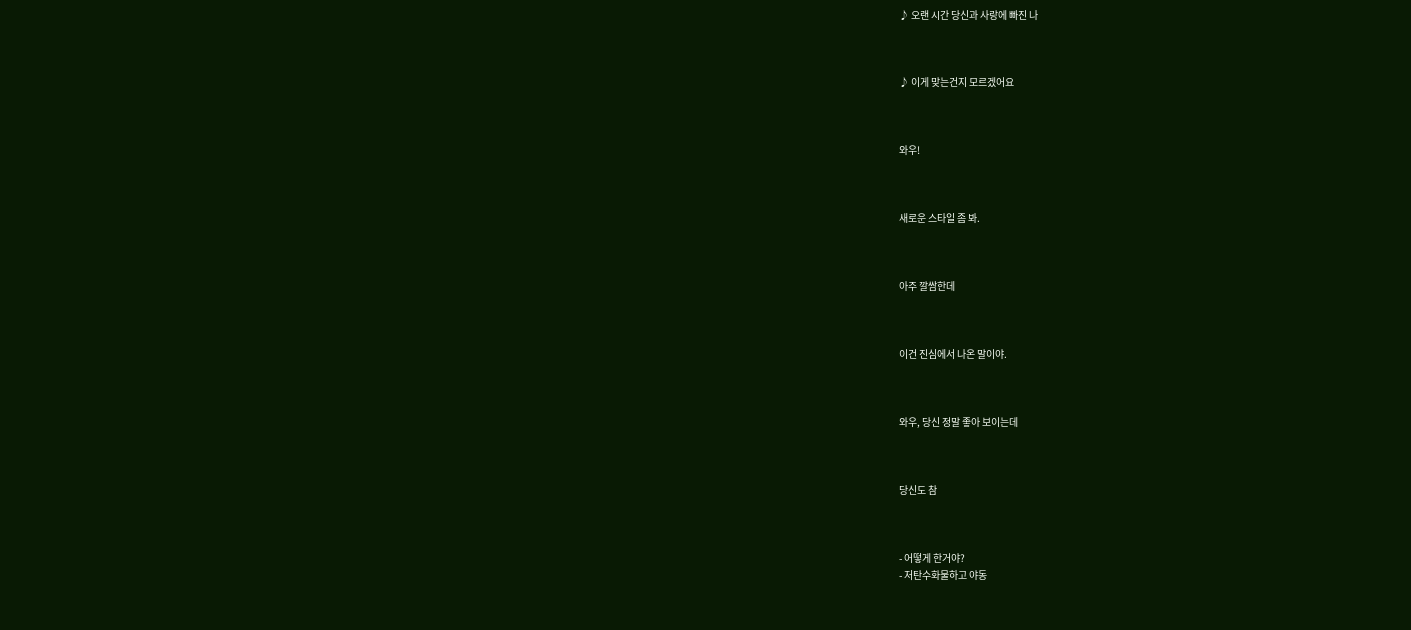♪ 오랜 시간 당신과 사랑에 빠진 나



♪ 이게 맞는건지 모르겠어요



와우!



새로운 스타일 좀 봐.



아주 깔쌈한데



이건 진심에서 나온 말이야.



와우, 당신 정말 좋아 보이는데



당신도 참



- 어떻게 한거야?
- 저탄수화물하고 야동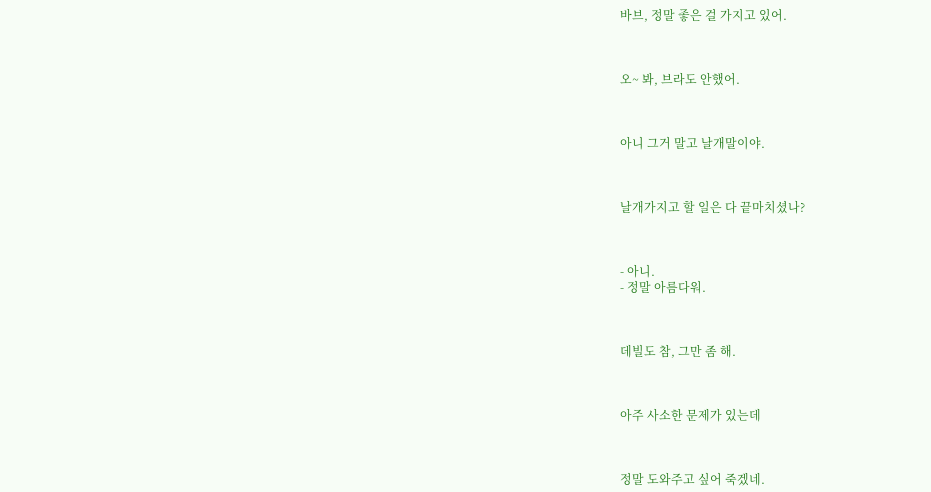바브, 정말 좋은 걸 가지고 있어.



오~ 봐, 브라도 안했어.



아니 그거 말고 날개말이야.



날개가지고 할 일은 다 끝마치셨나?



- 아니.
- 정말 아름다워.



데빌도 참, 그만 좀 해.



아주 사소한 문제가 있는데



정말 도와주고 싶어 죽겠네.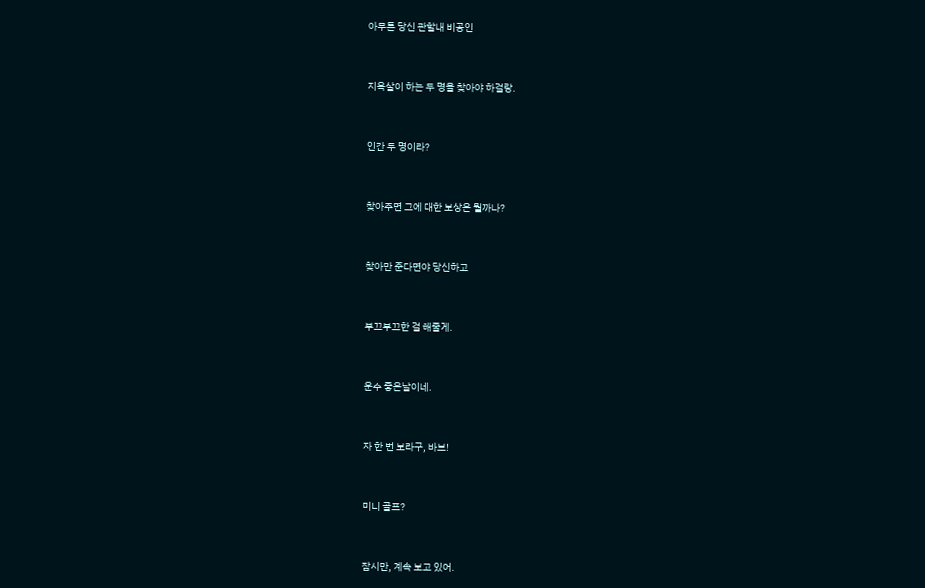아무튼 당신 관할내 비공인



지옥살이 하는 두 명을 찾아야 하걸랑.



인간 두 명이라?



찾아주면 그에 대한 보상은 뭘까나?



찾아만 준다면야 당신하고



부끄부끄한 걸 해줄게.



운수 좋은날이네.



자 한 번 보라구, 바브!



미니 골프?



잠시만, 계속 보고 있어.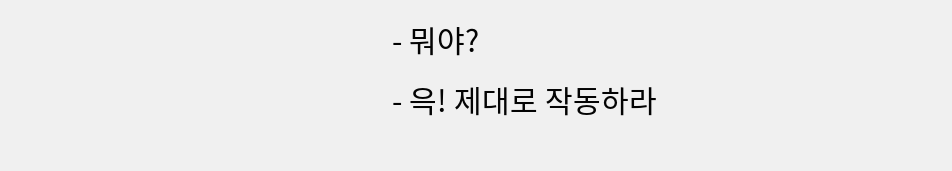- 뭐야?
- 윽! 제대로 작동하라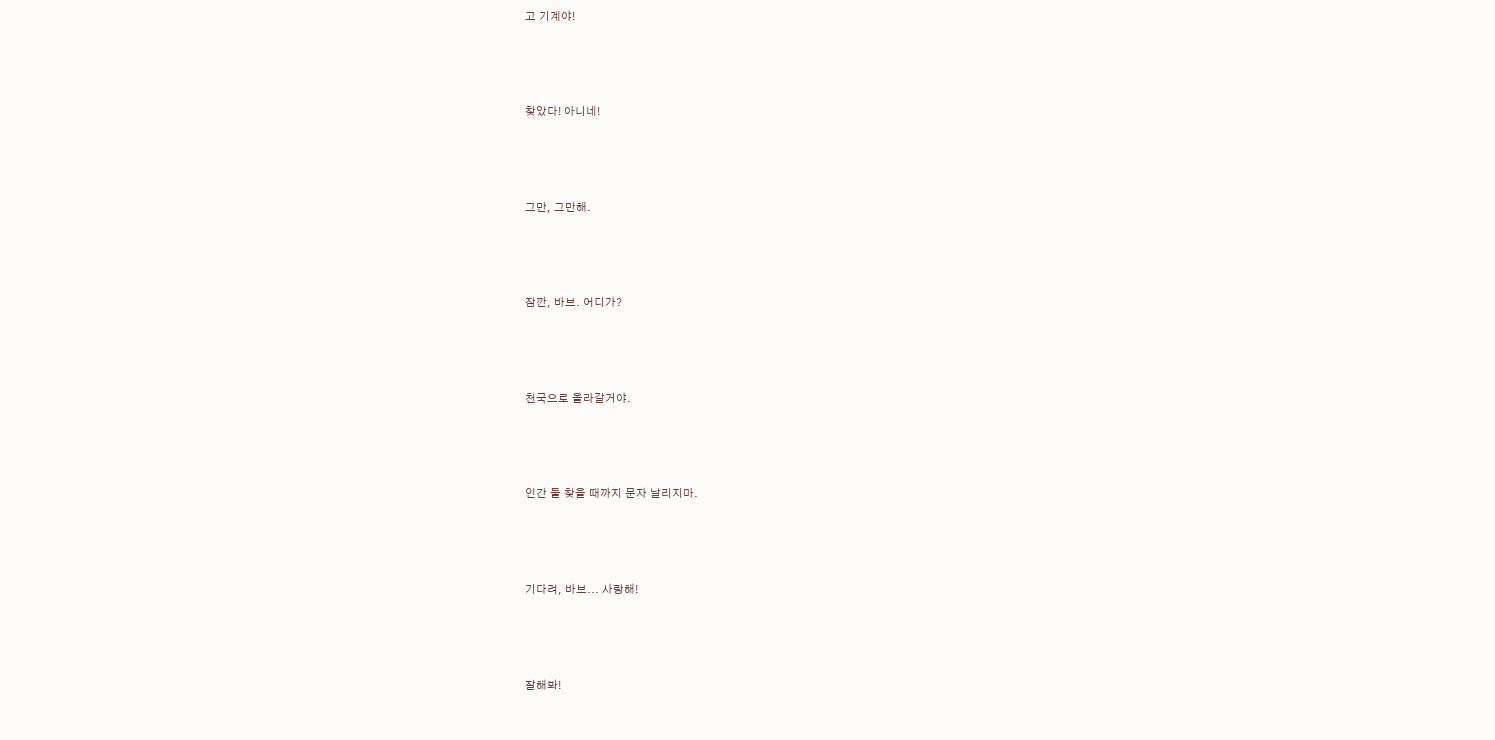고 기계야!



찾았다! 아니네!



그만, 그만해.



잠깐, 바브. 어디가?



천국으로 올라갈거야.



인간 둘 찾을 때까지 문자 날리지마.



기다려, 바브... 사랑해!



잘해봐!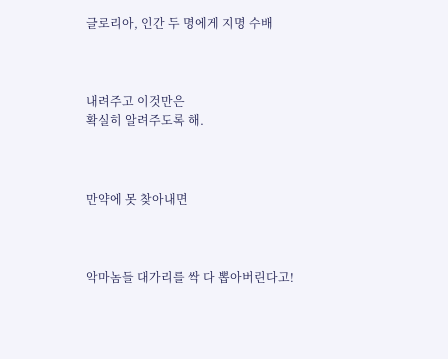글로리아, 인간 두 명에게 지명 수배



내려주고 이것만은
확실히 알려주도록 해.



만약에 못 찾아내면



악마놈들 대가리를 싹 다 뽑아버린다고!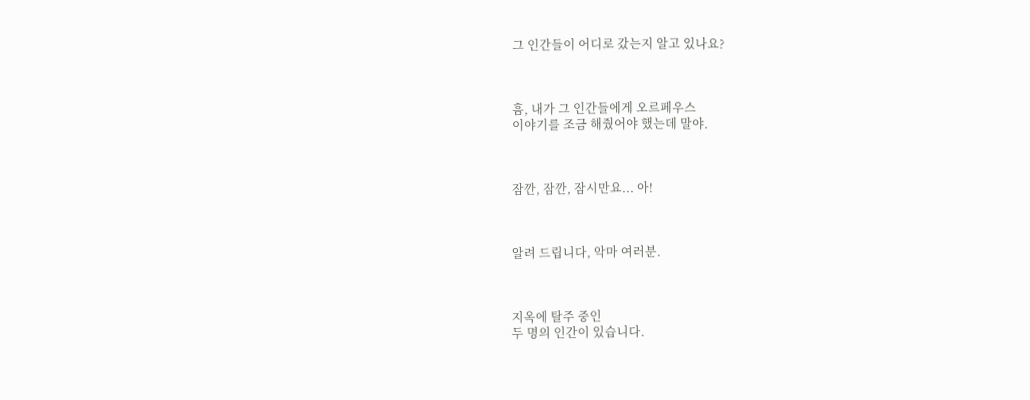그 인간들이 어디로 갔는지 알고 있나요?



흠, 내가 그 인간들에게 오르페우스
이야기를 조금 해줬어야 했는데 말야.



잠깐, 잠깐, 잠시만요... 아!



알려 드립니다, 악마 여러분.



지옥에 탈주 중인
두 명의 인간이 있습니다.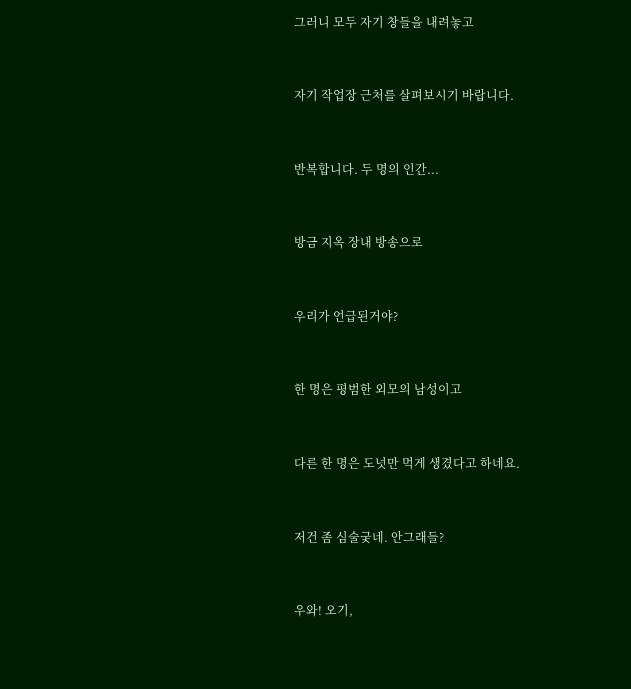그러니 모두 자기 창들을 내려놓고



자기 작업장 근처를 살펴보시기 바랍니다.



반복합니다. 두 명의 인간...



방금 지옥 장내 방송으로



우리가 언급된거야?



한 명은 평범한 외모의 남성이고



다른 한 명은 도넛만 먹게 생겼다고 하네요.



저건 좀 심술궂네. 안그래들?



우와! 오기,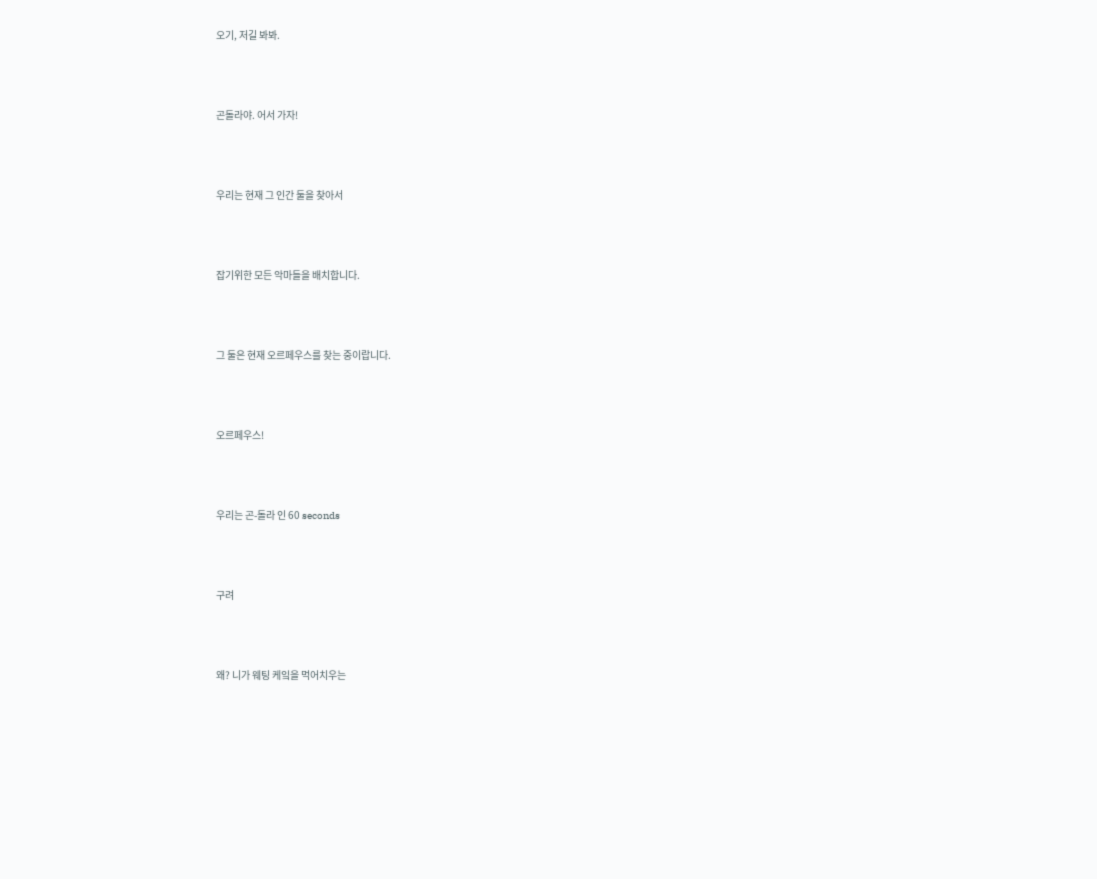오기, 저길 봐봐.



곤돌라야. 어서 가자!



우리는 현재 그 인간 둘을 찾아서



잡기위한 모든 악마들을 배치합니다.



그 둘은 현재 오르페우스를 찾는 중이랍니다.



오르페우스!



우리는 곤-돌라 인 60 seconds



구려



왜? 니가 웨팅 케잌을 먹어치우는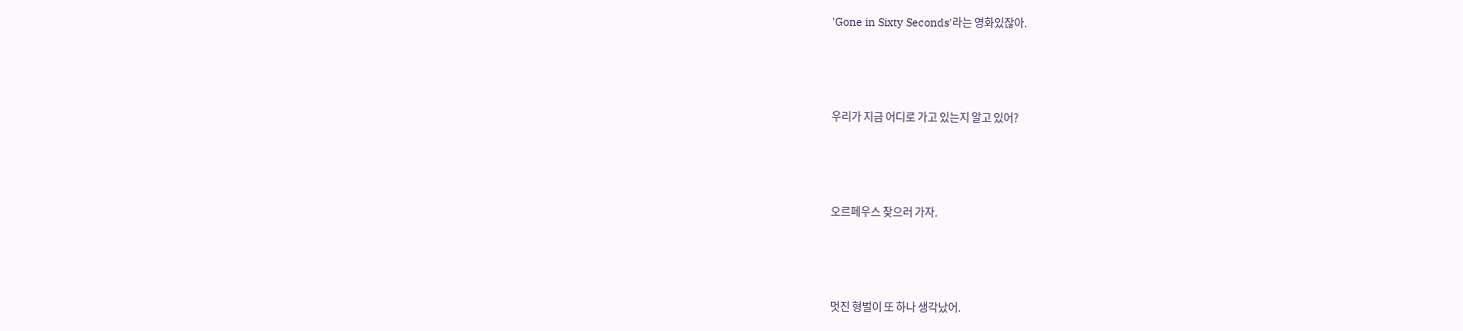'Gone in Sixty Seconds'라는 영화있잖아.



우리가 지금 어디로 가고 있는지 알고 있어?



오르페우스 찾으러 가자.



멋진 형벌이 또 하나 생각났어.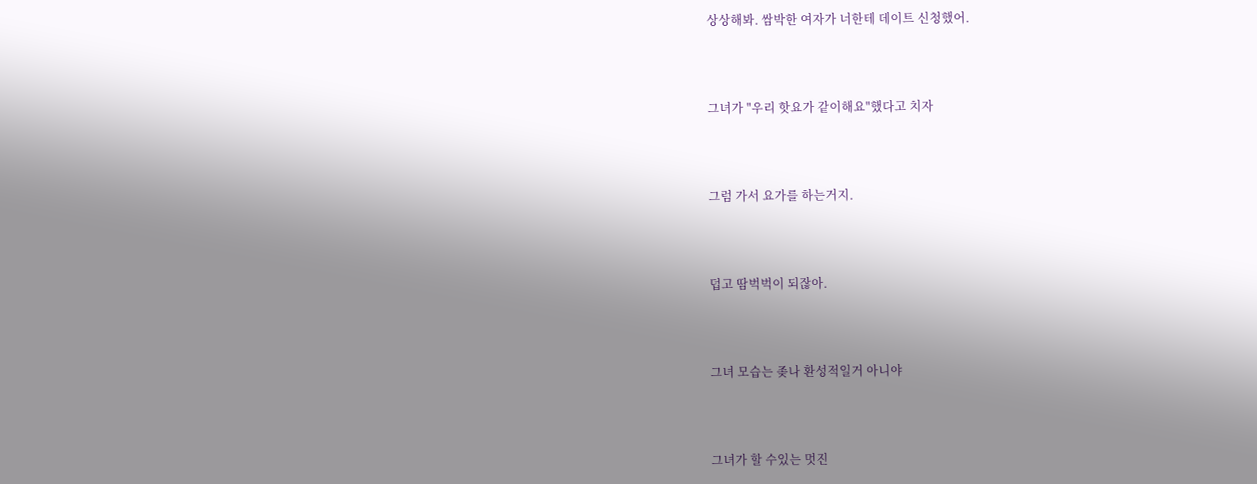상상해봐. 쌈박한 여자가 너한테 데이트 신청했어.



그녀가 "우리 핫요가 같이해요"했다고 치자



그럼 가서 요가를 하는거지.



덥고 땀벅벅이 되잖아.



그녀 모습는 좆나 환성적일거 아니야



그녀가 할 수있는 멋진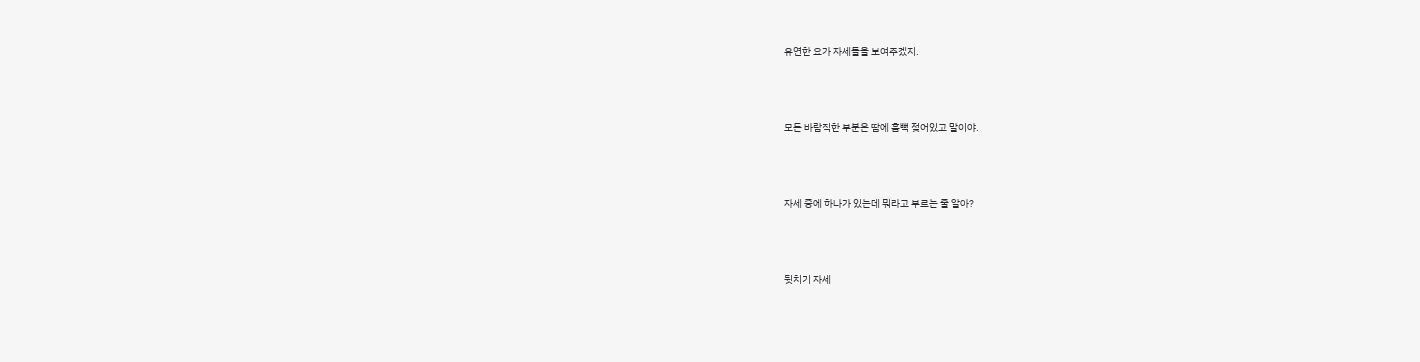유연한 요가 자세들을 보여주겠지.



모든 바람직한 부분은 땀에 흠뻑 젖어있고 말이야.



자세 중에 하나가 있는데 뭐라고 부르는 줄 알아?



뒷치기 자세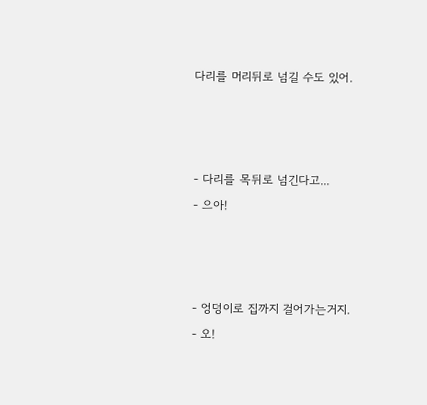다리를 머리뒤로 넘길 수도 있어.



- 다리를 목뒤로 넘긴다고...
- 으아!



- 엉덩이로 집까지 걸어가는거지.
- 오!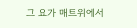그 요가 매트위에서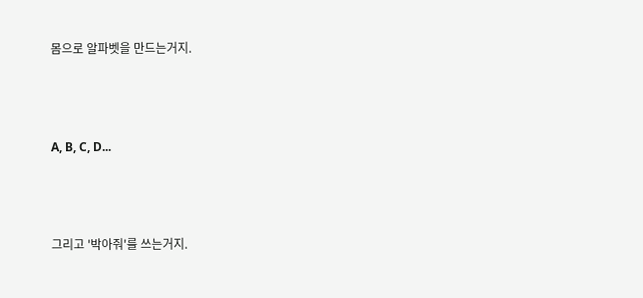몸으로 알파벳을 만드는거지.



A, B, C, D...



그리고 '박아줘'를 쓰는거지.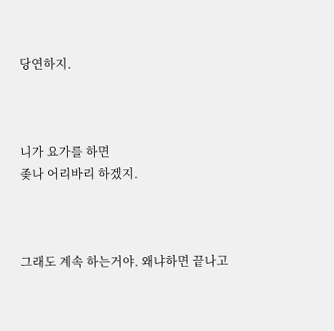당연하지.



니가 요가를 하면
좆나 어리바리 하겠지.



그래도 계속 하는거야. 왜냐하면 끝나고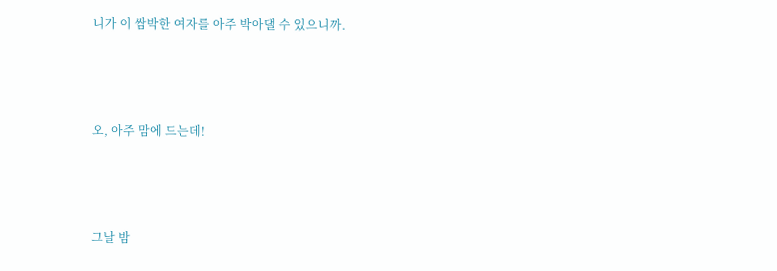니가 이 쌈박한 여자를 아주 박아댈 수 있으니까.



오, 아주 맘에 드는데!



그날 밤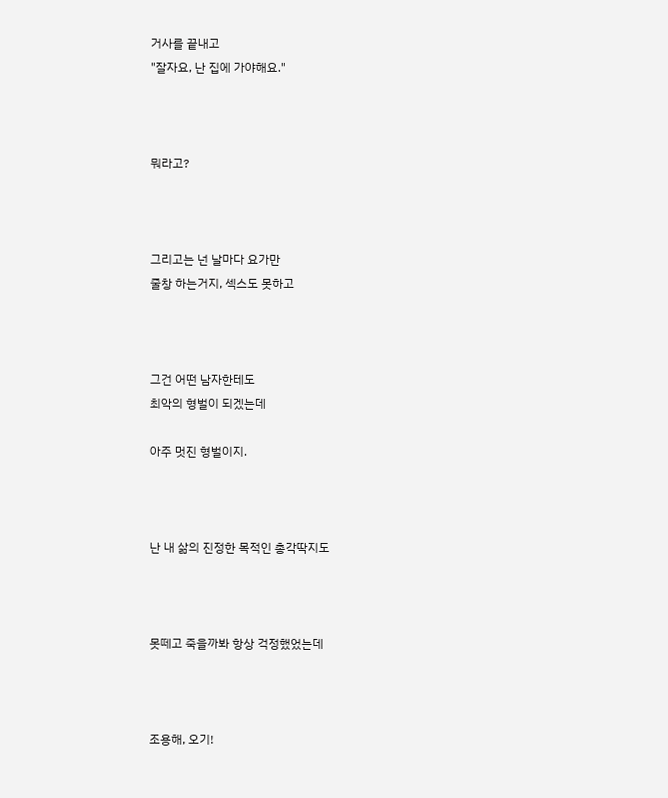거사를 끝내고
"잘자요, 난 집에 가야해요."



뭐라고?



그리고는 넌 날마다 요가만
줄창 하는거지, 섹스도 못하고



그건 어떤 남자한테도
최악의 형벌이 되겠는데

아주 멋진 형벌이지.



난 내 삶의 진정한 목적인 총각딱지도



못떼고 죽을까봐 항상 걱정했었는데



조용해, 오기!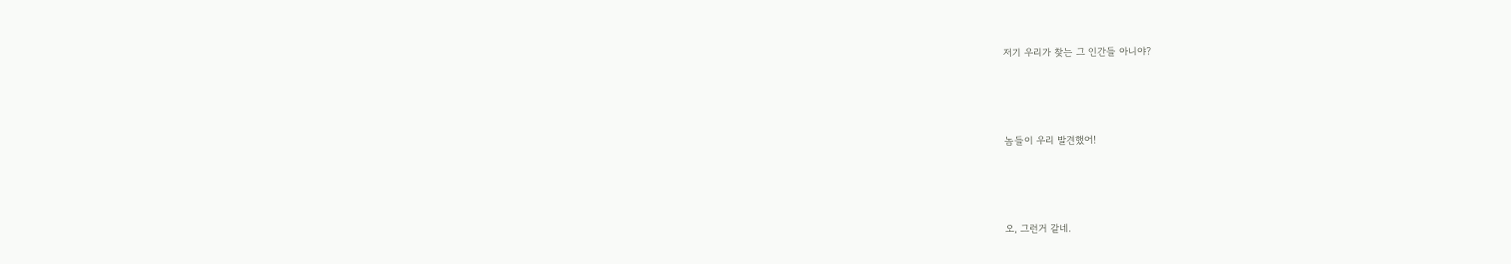저기 우리가 찾는 그 인간들 아니야?



놈들이 우리 발견했어!



오, 그런거 같네.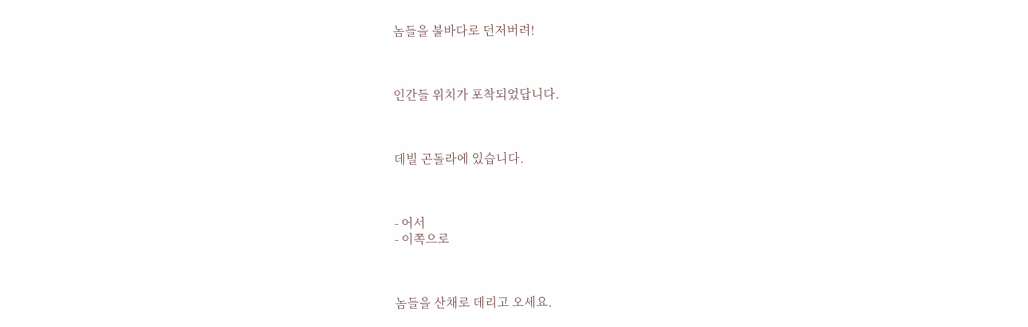놈들을 불바다로 던저버려!



인간들 위치가 포착되었답니다.



데빌 곤돌라에 있습니다.



- 어서
- 이쪽으로



놈들을 산채로 데리고 오세요.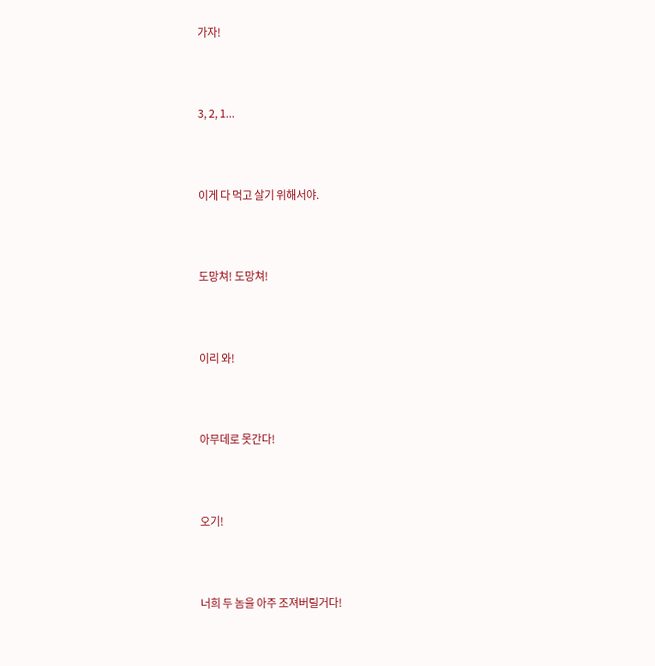가자!



3, 2, 1...



이게 다 먹고 살기 위해서야.



도망쳐! 도망쳐!



이리 와!



아무데로 못간다!



오기!



너희 두 놈을 아주 조져버릴거다!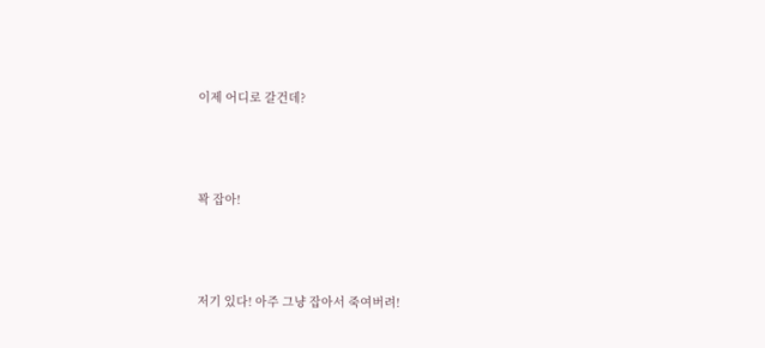이제 어디로 갈건데?



꽉 잡아!



저기 있다! 아주 그냥 잡아서 죽여버려!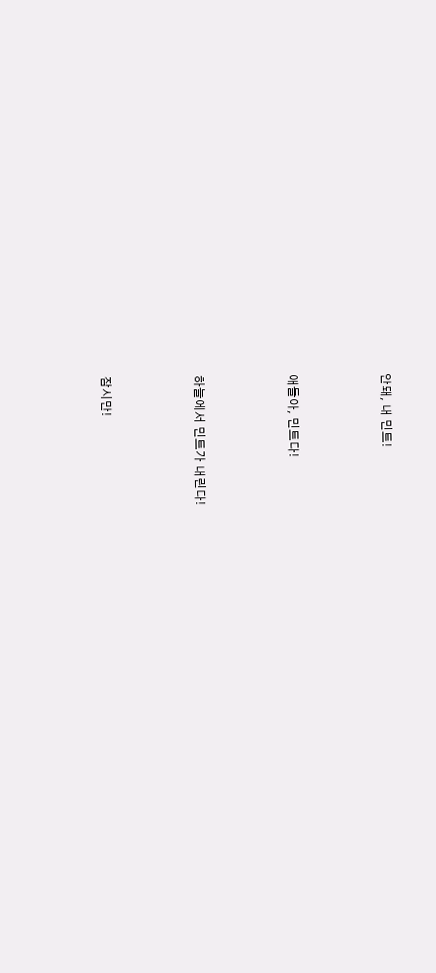안돼, 내 민트!



애들아, 민트다!



하늘에서 민트가 내린다!



잠시만!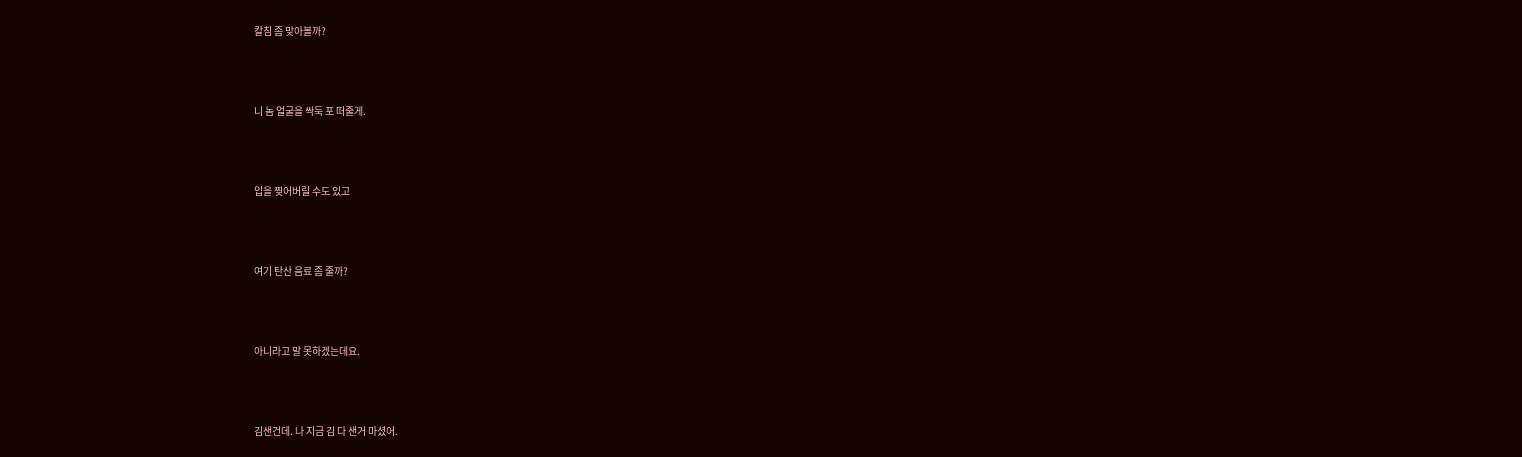칼침 좀 맞아볼까?



니 놈 얼굴을 싹둑 포 떠줄게.



입을 찢어버릴 수도 있고



여기 탄산 음료 좀 줄까?



아니라고 말 못하겠는데요.



김샌건데. 나 지금 김 다 샌거 마셨어.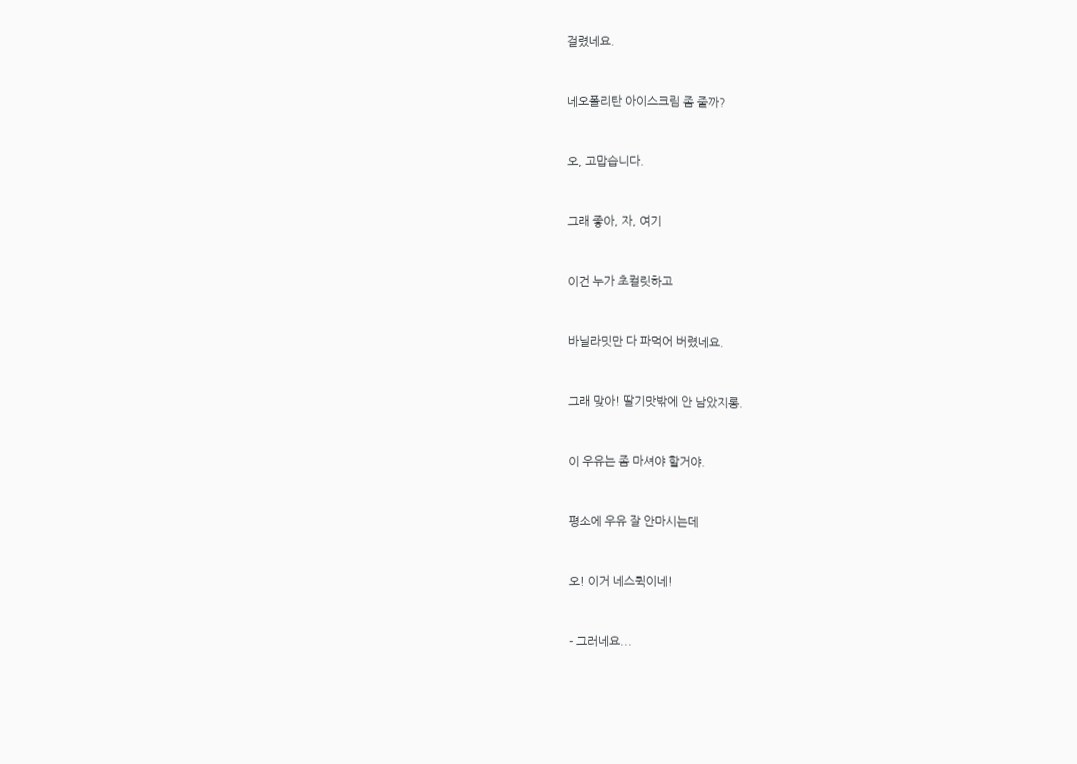걸렸네요.



네오폴리탄 아이스크림 좀 줄까?



오, 고맙습니다.



그래 좋아, 자, 여기



이건 누가 초컬릿하고



바닐라밋만 다 파먹어 버렸네요.



그래 맞아! 딸기맛밖에 안 남았지롱.



이 우유는 좀 마셔야 할거야.



평소에 우유 잘 안마시는데



오! 이거 네스퀵이네!



- 그러네요...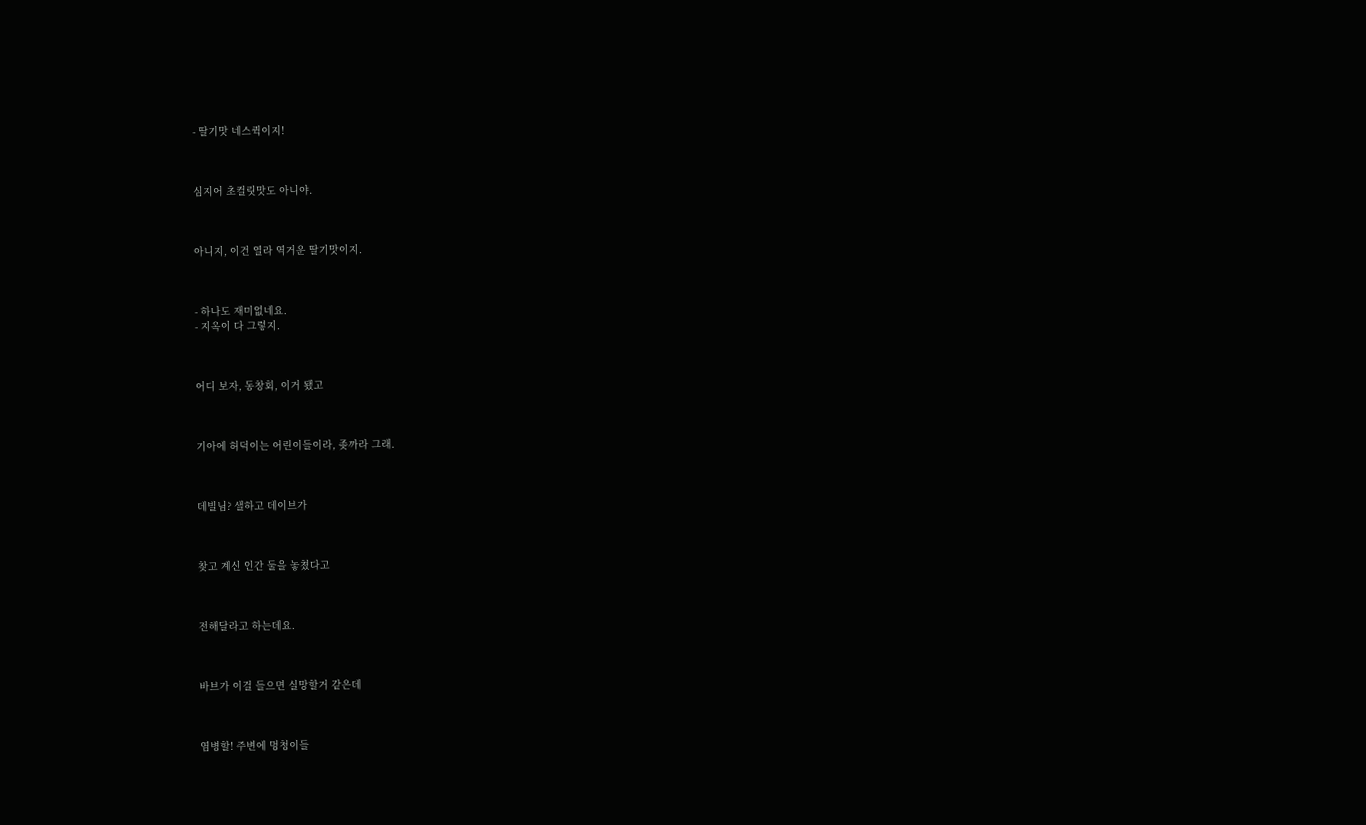- 딸기맛 네스퀵이지!



심지어 초컬릿맛도 아니야.



아니지, 이건 열라 역거운 딸기맛이지.



- 하나도 재미없네요.
- 지옥이 다 그렇지.



어디 보자, 동창회, 이거 됐고



기아에 허덕이는 어린이들이라, 좆까라 그래.



데빌님? 샐하고 데이브가



찾고 계신 인간 둘을 놓쳤다고



전해달라고 하는데요.



바브가 이걸 들으면 실망할거 같은데



염병할! 주변에 멍청이들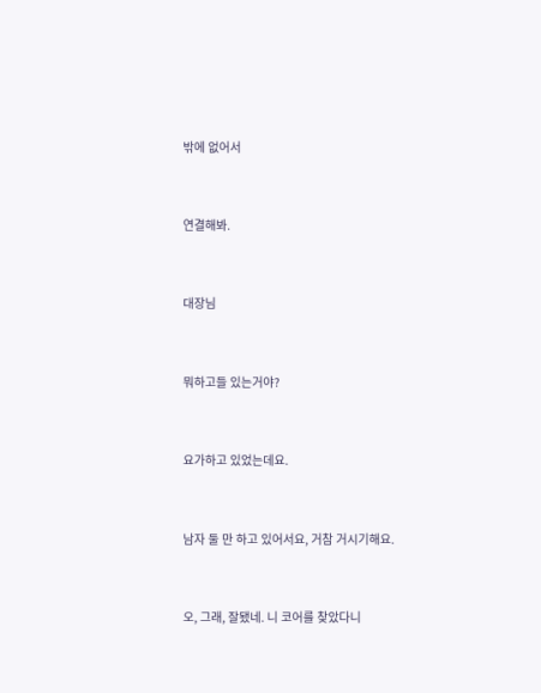밖에 없어서



연결해봐.



대장님



뭐하고들 있는거야?



요가하고 있었는데요.



남자 둘 만 하고 있어서요, 거참 거시기해요.



오, 그래, 잘됐네. 니 코어를 찾았다니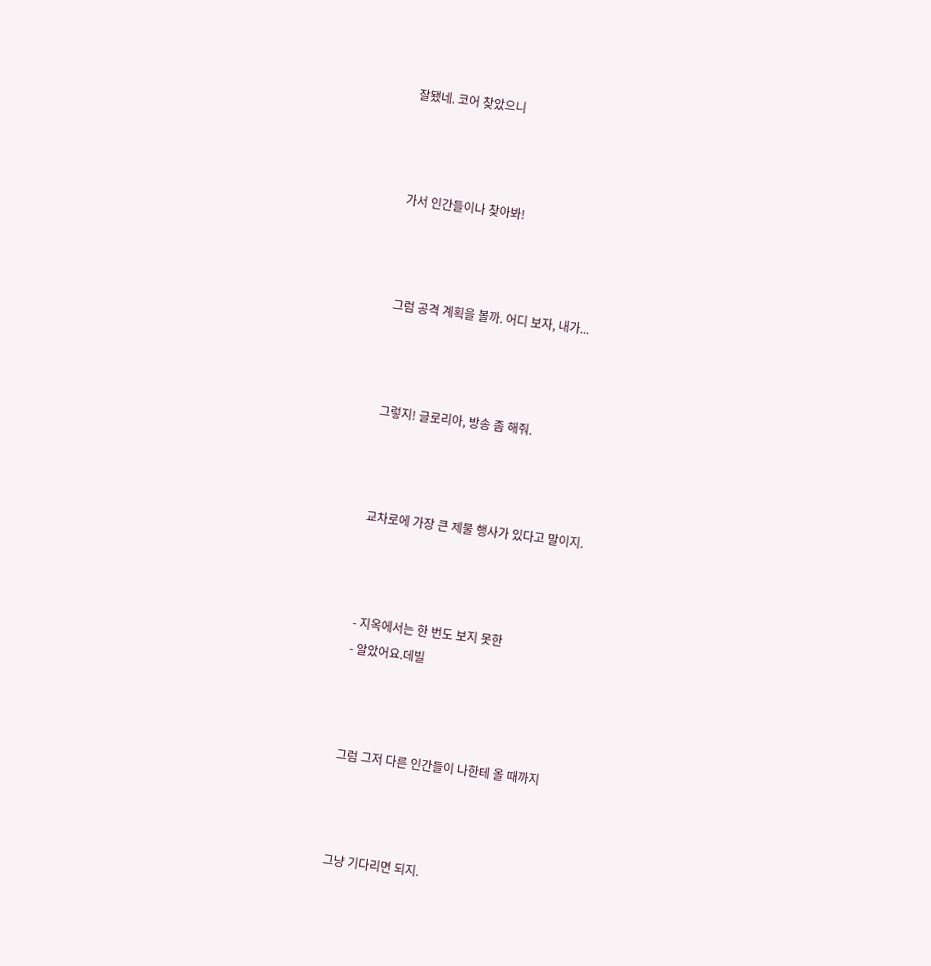잘됐네. 코어 찾았으니



가서 인간들이나 찾아봐!



그럼 공격 계획을 볼까. 어디 보자, 내가...



그렇지! 글로리아, 방송 좀 해줘.



교차로에 가장 큰 제물 행사가 있다고 말이지.



- 지옥에서는 한 번도 보지 못한
- 알았어요.데빌



그럼 그저 다른 인간들이 나한테 올 때까지



그냥 기다리면 되지.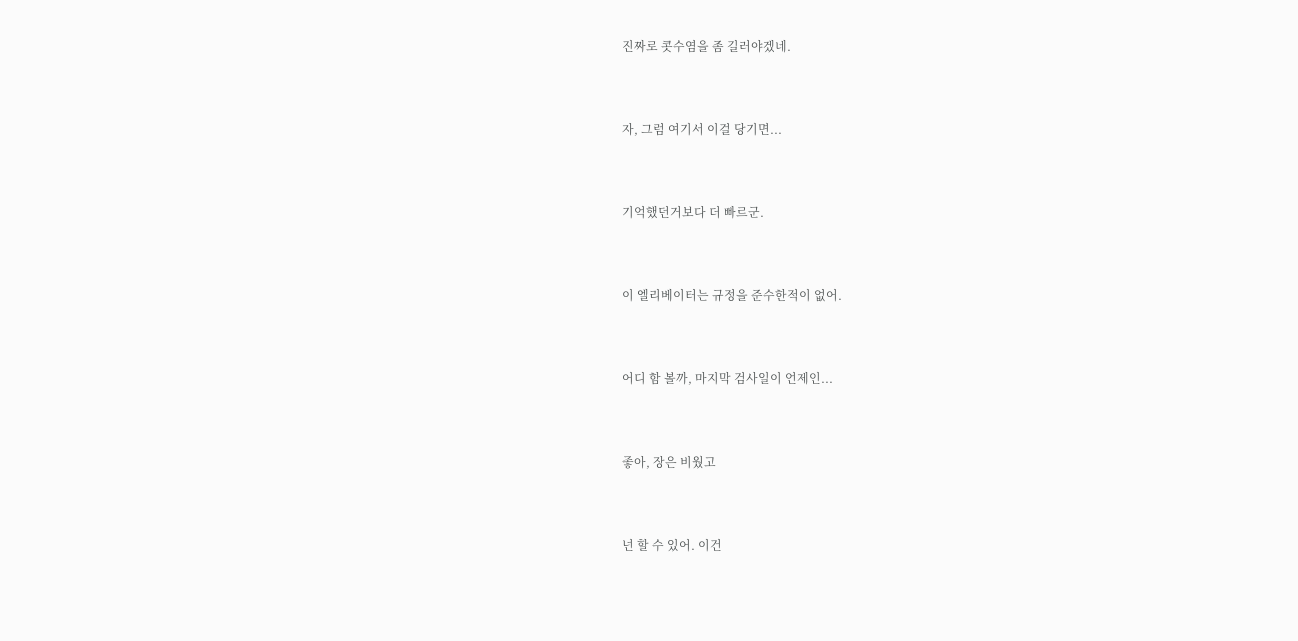진짜로 콧수염을 좀 길러야겠네.



자, 그럼 여기서 이걸 당기면...



기억했던거보다 더 빠르군.



이 엘리베이터는 규정을 준수한적이 없어.



어디 함 볼까, 마지막 검사일이 언제인...



좋아, 장은 비웠고



넌 할 수 있어. 이건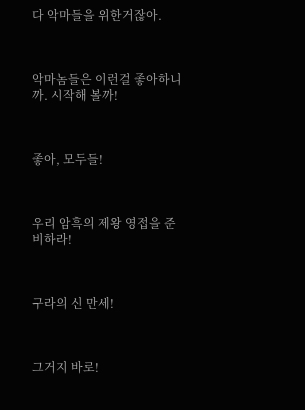다 악마들을 위한거잖아.



악마놈들은 이런걸 좋아하니까. 시작해 볼까!



좋아, 모두들!



우리 암흑의 제왕 영접을 준비하라!



구라의 신 만세!



그거지 바로!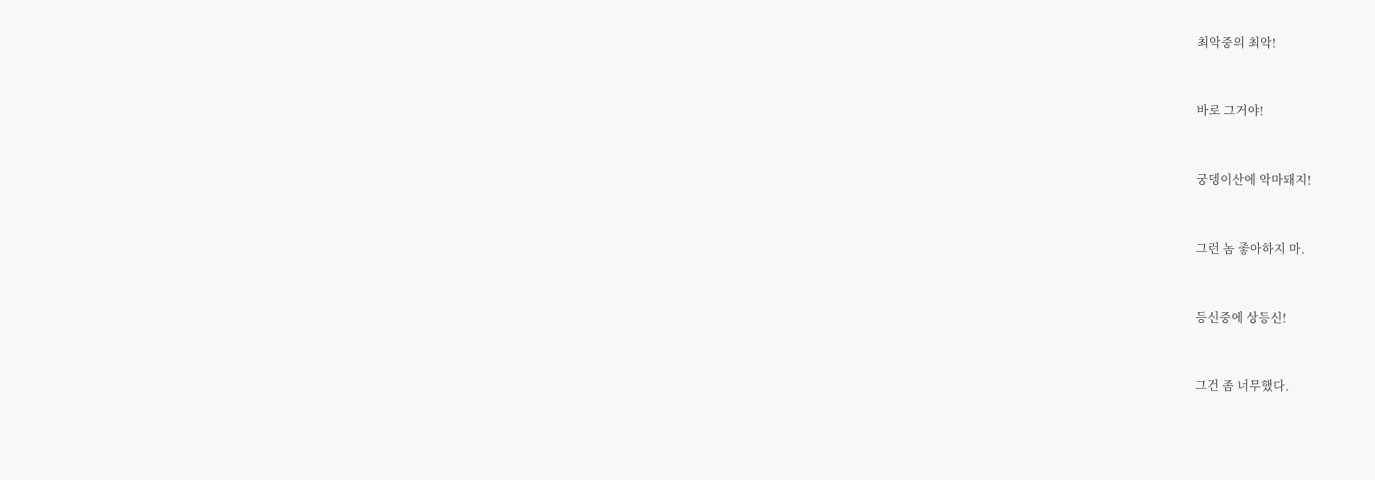최악중의 최악!



바로 그거야!



궁뎅이산에 악마돼지!



그런 놈 좋아하지 마.



등신중에 상등신!



그건 좀 너무했다.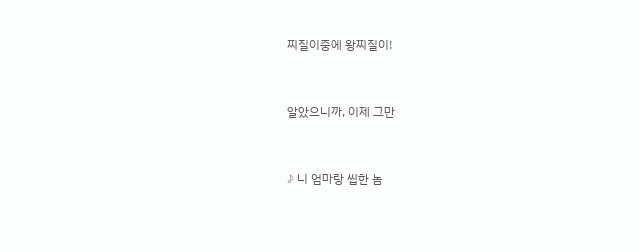찌질이중에 왕찌질이!



알았으니까, 이제 그만



♪ 니 엄마랑 씹한 놈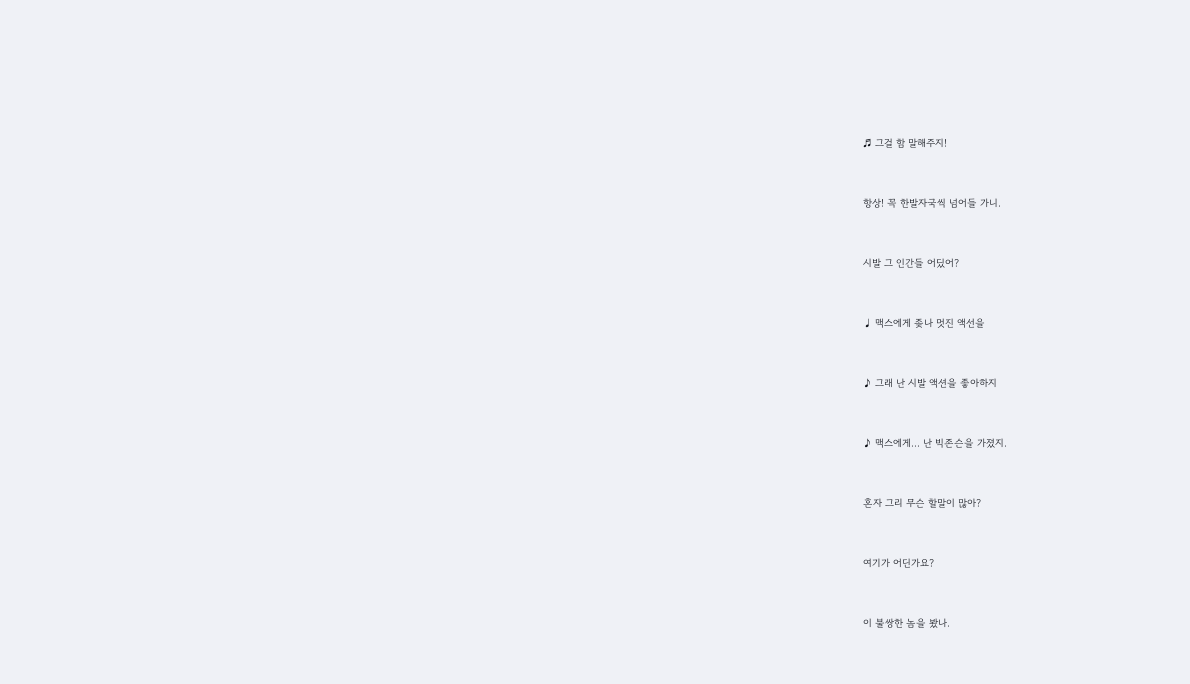♬ 그걸 함 말해주지!



항상! 꼭 한발자국씩 넘어들 가니.



시발 그 인간들 어딨어?



♩ 맥스에게 좆나 멋진 액선을



♪ 그래 난 시발 액션을 좋아하지



♪ 맥스에게... 난 빅존슨을 가졌지.



혼자 그리 무슨 할말이 많아?



여기가 어딘가요?



이 불쌍한 놈을 봤나.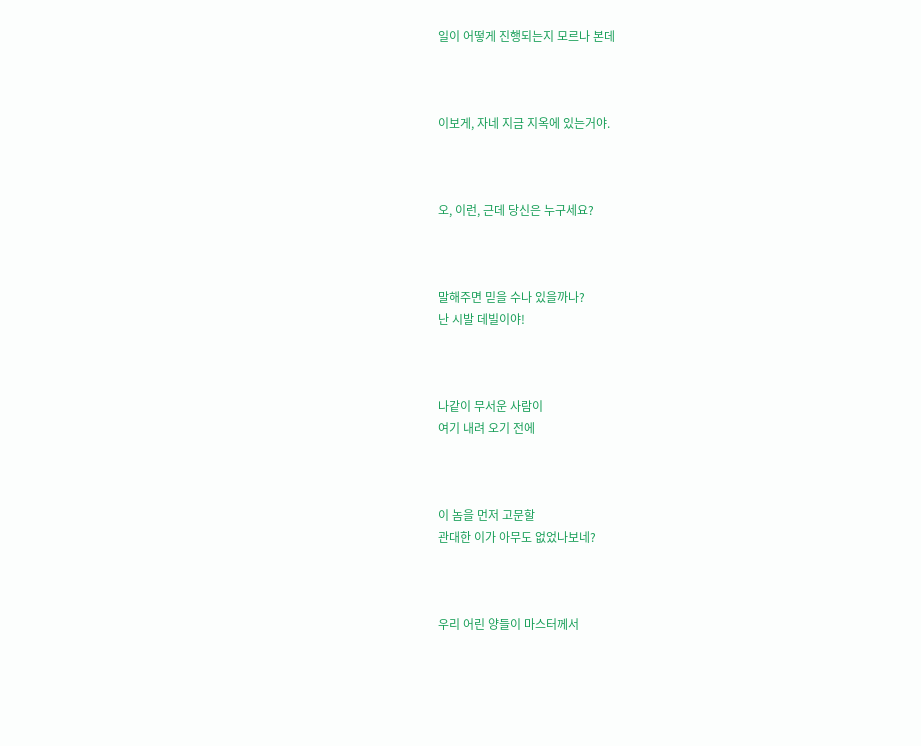일이 어떻게 진행되는지 모르나 본데



이보게, 자네 지금 지옥에 있는거야.



오, 이런, 근데 당신은 누구세요?



말해주면 믿을 수나 있을까나?
난 시발 데빌이야!



나같이 무서운 사람이
여기 내려 오기 전에



이 놈을 먼저 고문할
관대한 이가 아무도 없었나보네?



우리 어린 양들이 마스터께서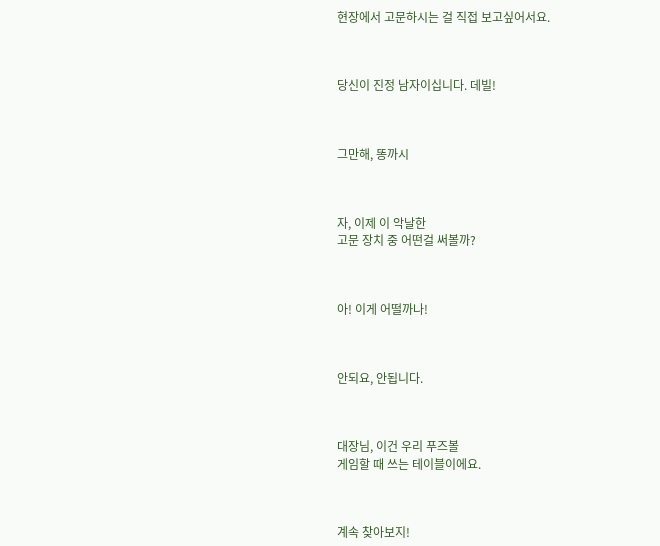현장에서 고문하시는 걸 직접 보고싶어서요.



당신이 진정 남자이십니다. 데빌!



그만해, 똥까시



자, 이제 이 악날한
고문 장치 중 어떤걸 써볼까?



아! 이게 어떨까나!



안되요, 안됩니다.



대장님, 이건 우리 푸즈볼
게임할 때 쓰는 테이블이에요.



계속 찾아보지!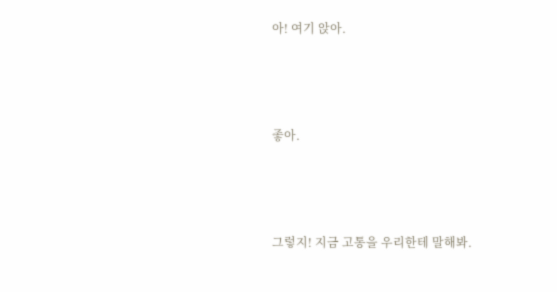아! 여기 앉아.



좋아.



그렇지! 지금 고통을 우리한테 말해봐.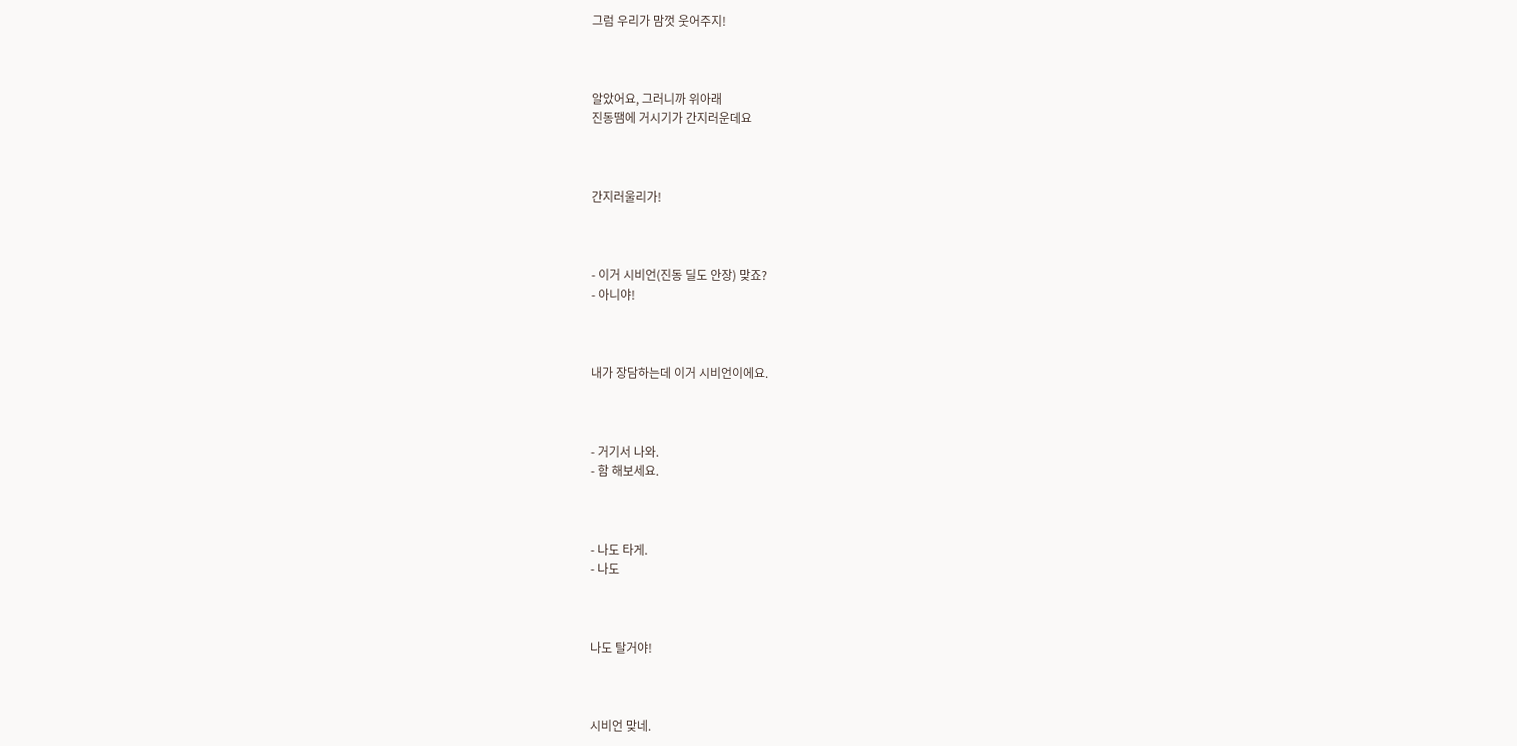그럼 우리가 맘껏 웃어주지!



알았어요, 그러니까 위아래
진동땜에 거시기가 간지러운데요



간지러울리가!



- 이거 시비언(진동 딜도 안장) 맞죠?
- 아니야!



내가 장담하는데 이거 시비언이에요.



- 거기서 나와.
- 함 해보세요.



- 나도 타게.
- 나도



나도 탈거야!



시비언 맞네.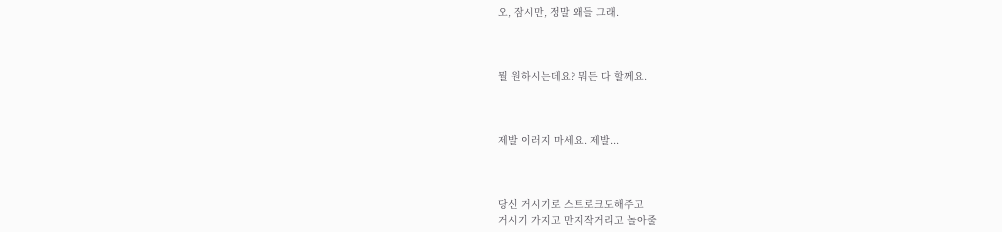오, 잠시만, 정말 왜들 그래.



뭘 원하시는데요? 뭐든 다 할께요.



제발 이러지 마세요. 제발...



당신 거시기로 스트로크도해주고
거시기 가지고 만지작거리고 놀아줄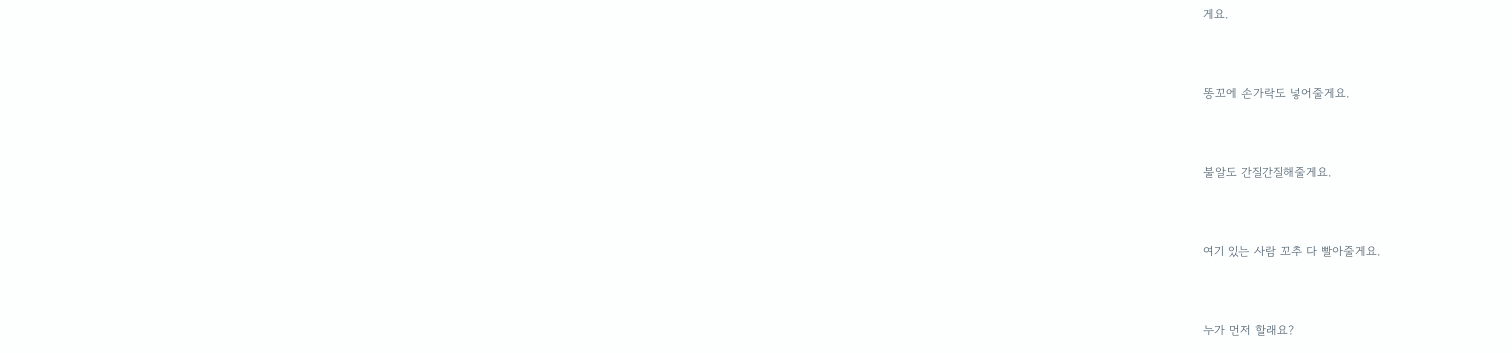게요.



똥꼬에 손가락도 넣어줄게요.



불알도 간질간질해줄게요.



여기 있는 사람 꼬추 다 빨아줄게요.



누가 먼저 할래요?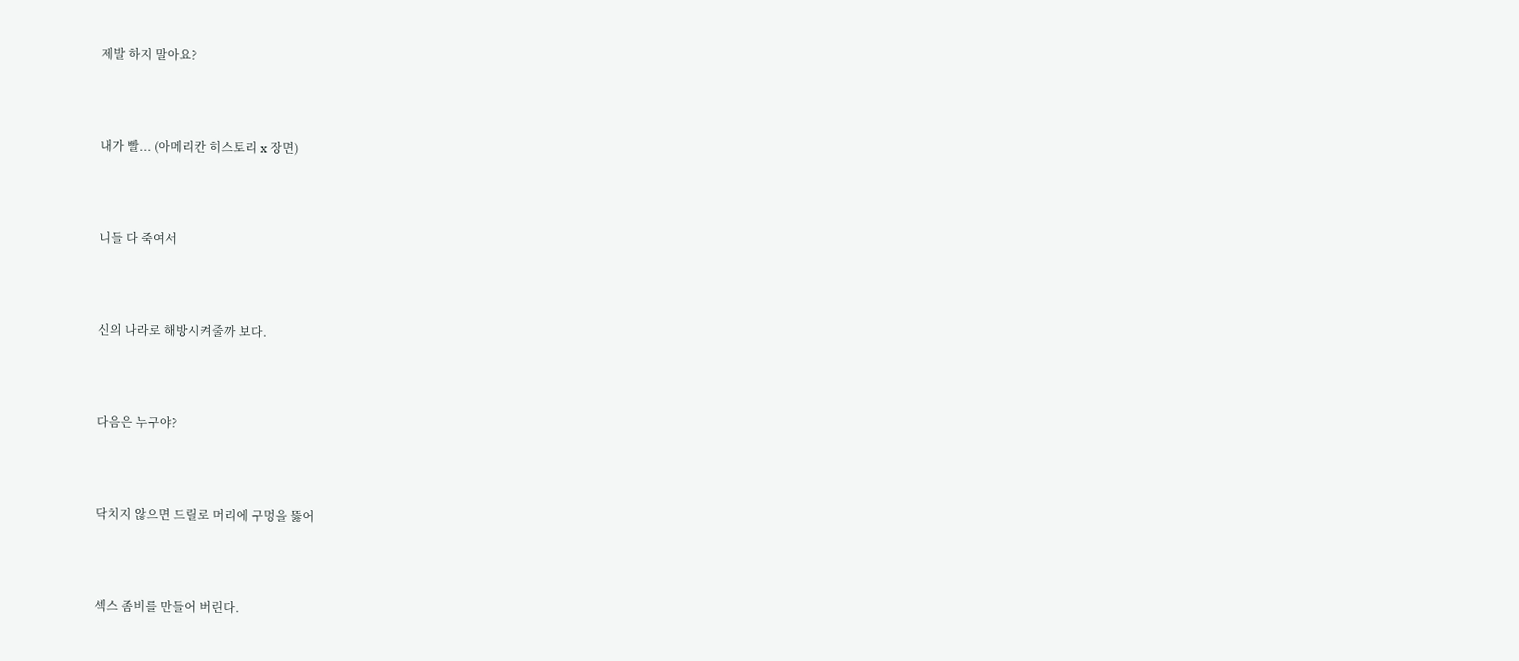제발 하지 말아요?



내가 빨... (아메리칸 히스토리 x 장면)



니들 다 죽여서



신의 나라로 해방시켜줄까 보다.



다음은 누구야?



닥치지 않으면 드릴로 머리에 구멍을 뚫어



섹스 좀비를 만들어 버린다.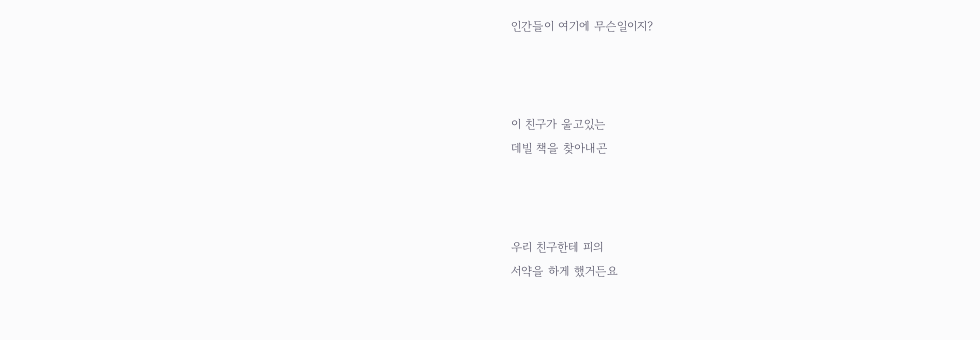인간들이 여기에 무슨일이지?



이 친구가 울고있는
데빌 책을 찾아내곤



우리 친구한테 피의
서약을 하게 했거든요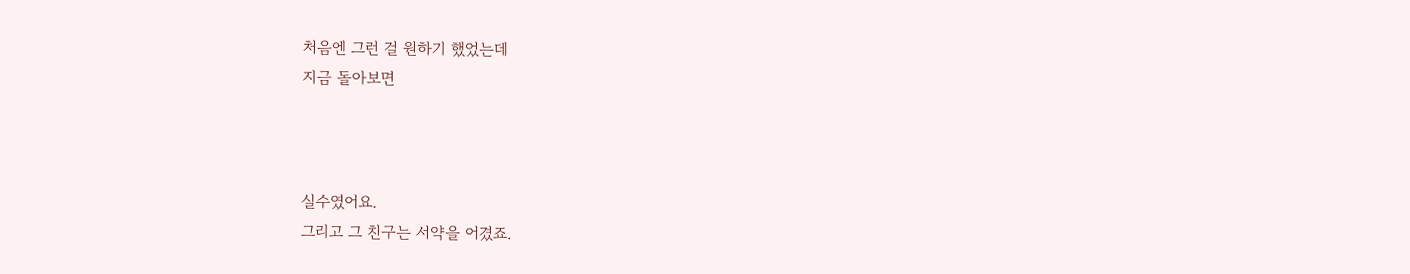처음엔 그런 걸 원하기 했었는데
지금 돌아보면



실수였어요.
그리고 그 친구는 서약을 어겼죠.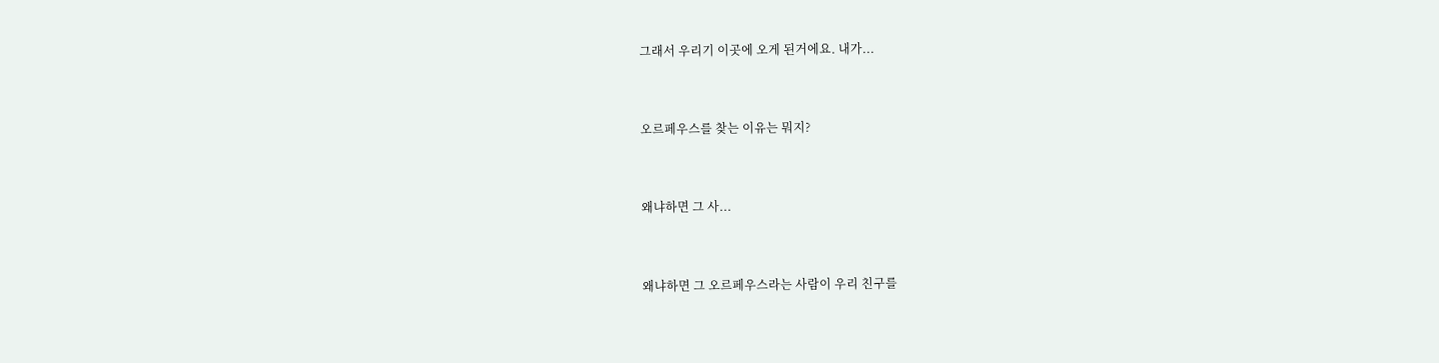그래서 우리기 이곳에 오게 된거에요. 내가...



오르페우스를 찾는 이유는 뭐지?



왜냐하면 그 사...



왜냐하면 그 오르페우스라는 사람이 우리 친구를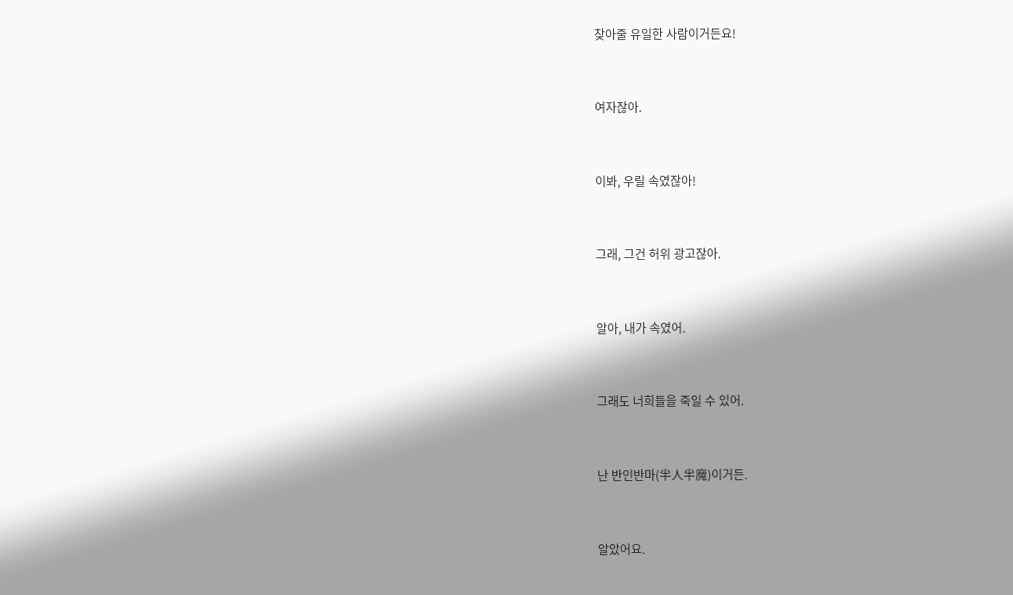찾아줄 유일한 사람이거든요!



여자잖아.



이봐, 우릴 속였잖아!



그래, 그건 허위 광고잖아.



알아, 내가 속였어.



그래도 너희들을 죽일 수 있어.



난 반인반마(半人半魔)이거든.



알았어요.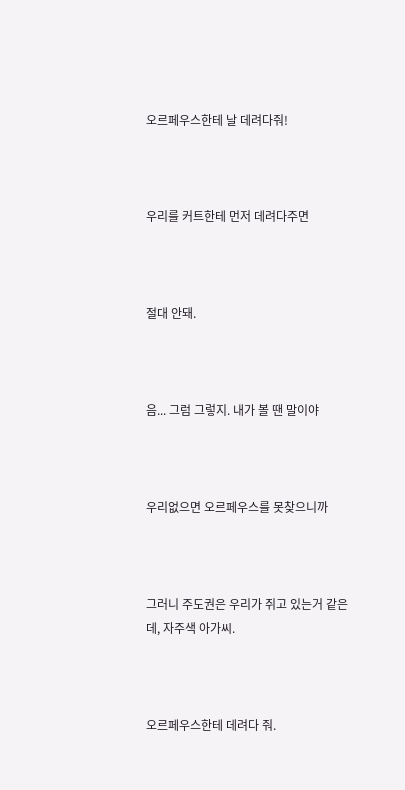오르페우스한테 날 데려다줘!



우리를 커트한테 먼저 데려다주면



절대 안돼.



음... 그럼 그렇지. 내가 볼 땐 말이야



우리없으면 오르페우스를 못찾으니까



그러니 주도권은 우리가 쥐고 있는거 같은데, 자주색 아가씨.



오르페우스한테 데려다 줘.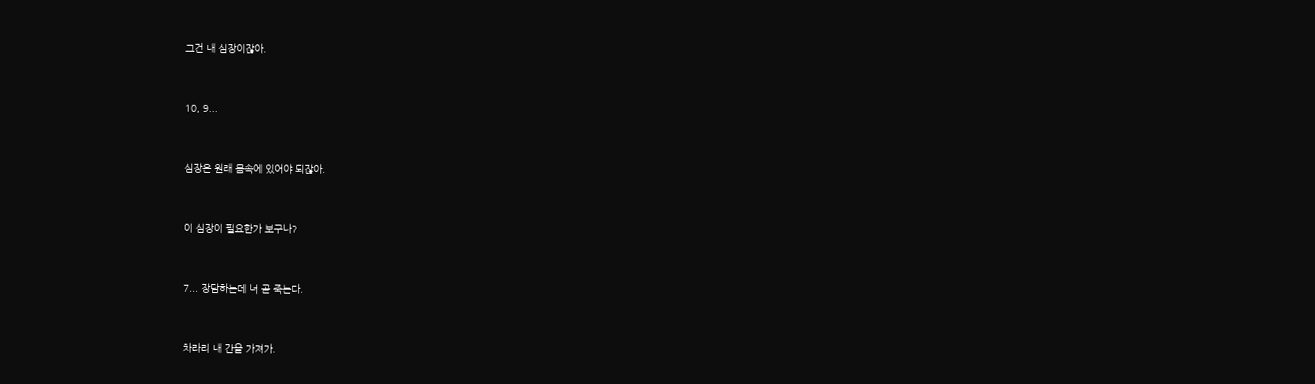그건 내 심장이잖아.



10, 9...



심장은 원래 몸속에 있어야 되잖아.



이 심장이 필요한가 보구나?



7... 장담하는데 너 곧 죽는다.



차라리 내 간을 가져가.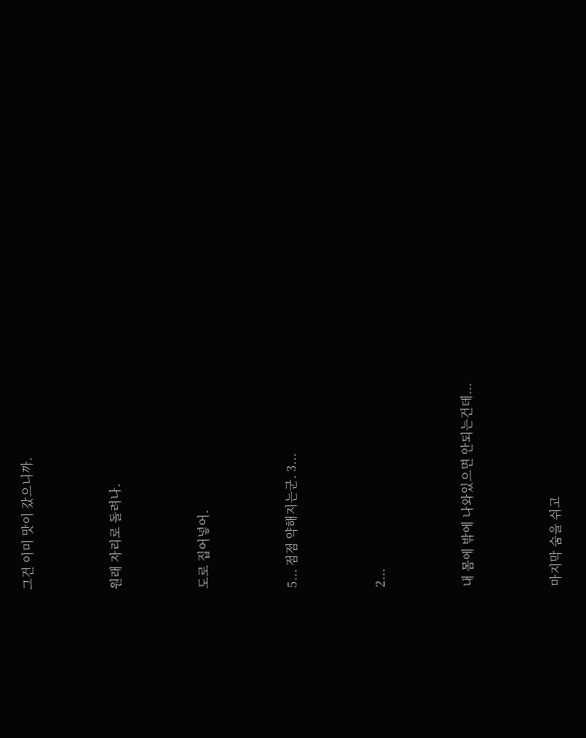그건 이미 맛이 갔으니까.



원래 자리로 돌려나.



도로 집어넣어.



5... 점점 약해지는군. 3...



2...



내 몸에 밖에 나와있으면 안되는건데...



마지막 숨을 쉬고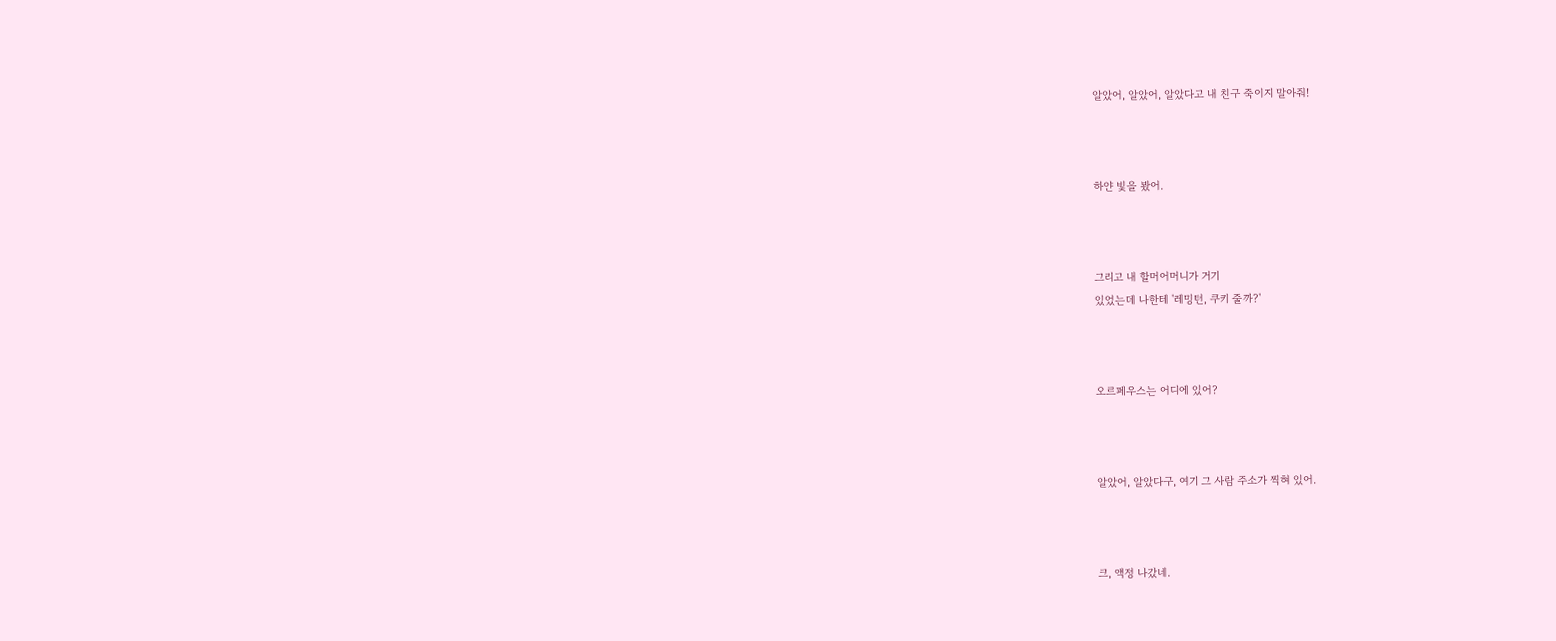알았어, 알았어, 알았다고 내 친구 죽이지 말아줘!



하얀 빛을 봤어.



그리고 내 할머어머니가 거기
있었는데 나한테 '레밍턴, 쿠키 줄까?'



오르페우스는 어디에 있어?



알았어, 알았다구, 여기 그 사람 주소가 찍혀 있어.



크, 액정 나갔네.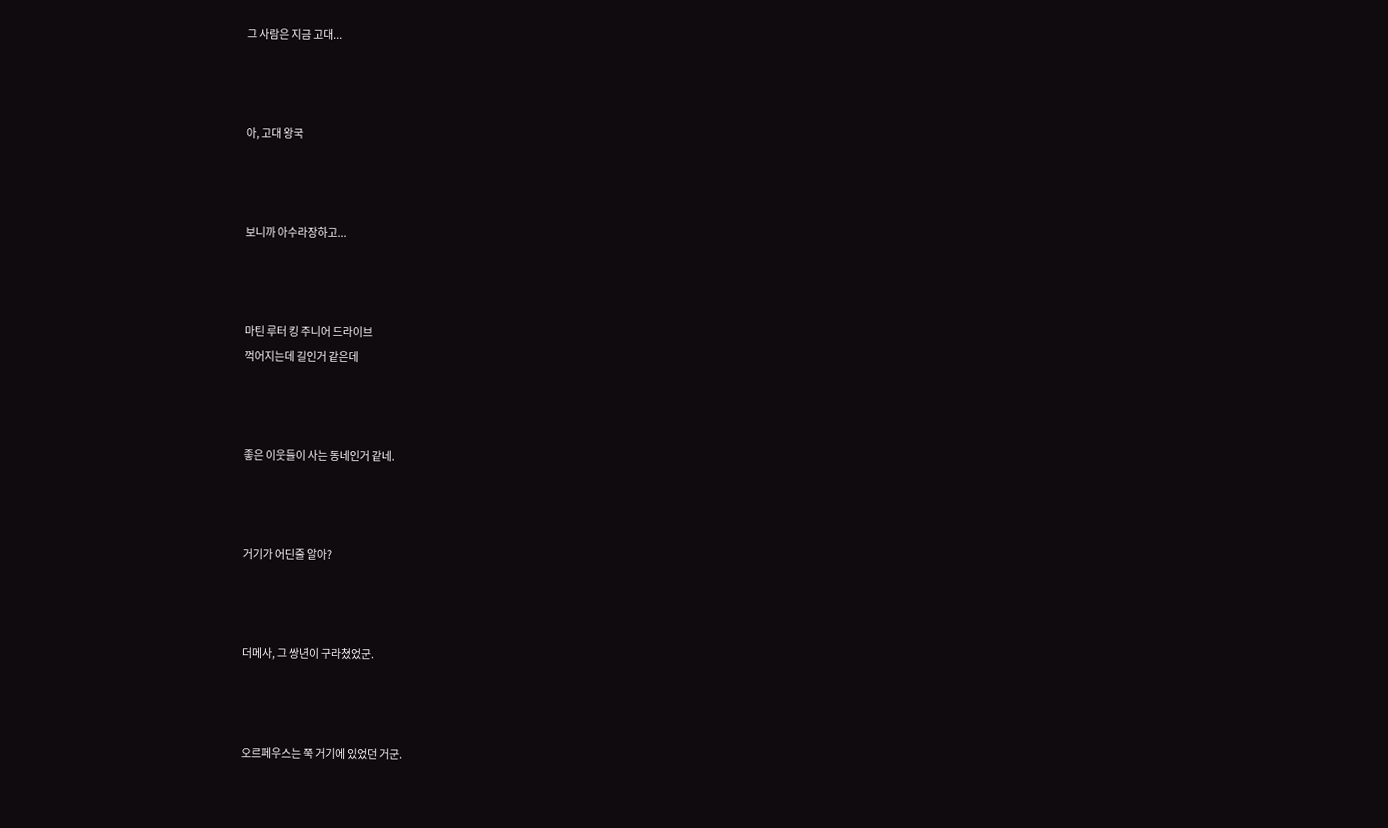그 사람은 지금 고대...



아, 고대 왕국



보니까 아수라장하고...



마틴 루터 킹 주니어 드라이브
꺽어지는데 길인거 같은데



좋은 이웃들이 사는 동네인거 같네.



거기가 어딘줄 알아?



더메사, 그 쌍년이 구라쳤었군.



오르페우스는 쭉 거기에 있었던 거군.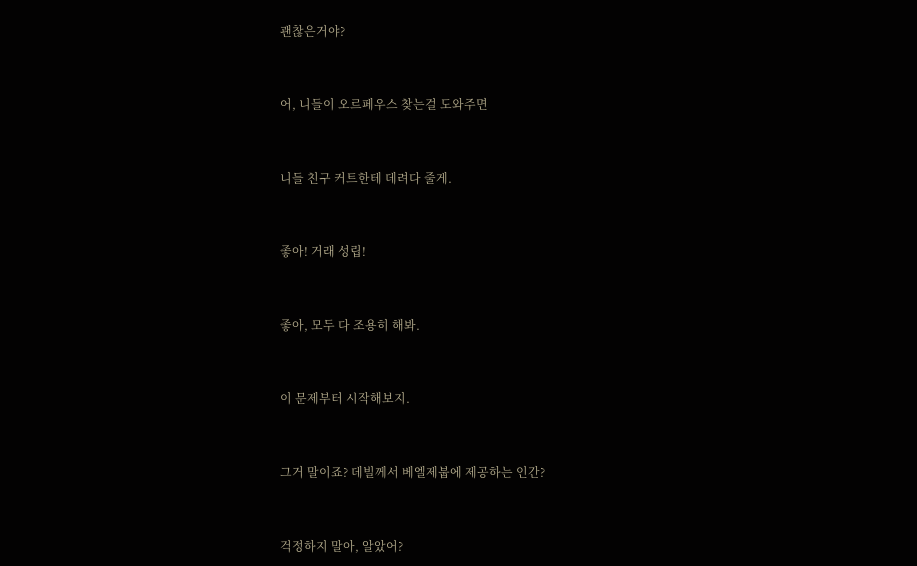괜찮은거야?



어, 니들이 오르페우스 찾는걸 도와주면



니들 친구 커트한테 데려다 줄게.



좋아! 거래 성립!



좋아, 모두 다 조용히 해봐.



이 문제부터 시작해보지.



그거 말이죠? 데빌께서 베엘제붑에 제공하는 인간?



걱정하지 말아, 알았어?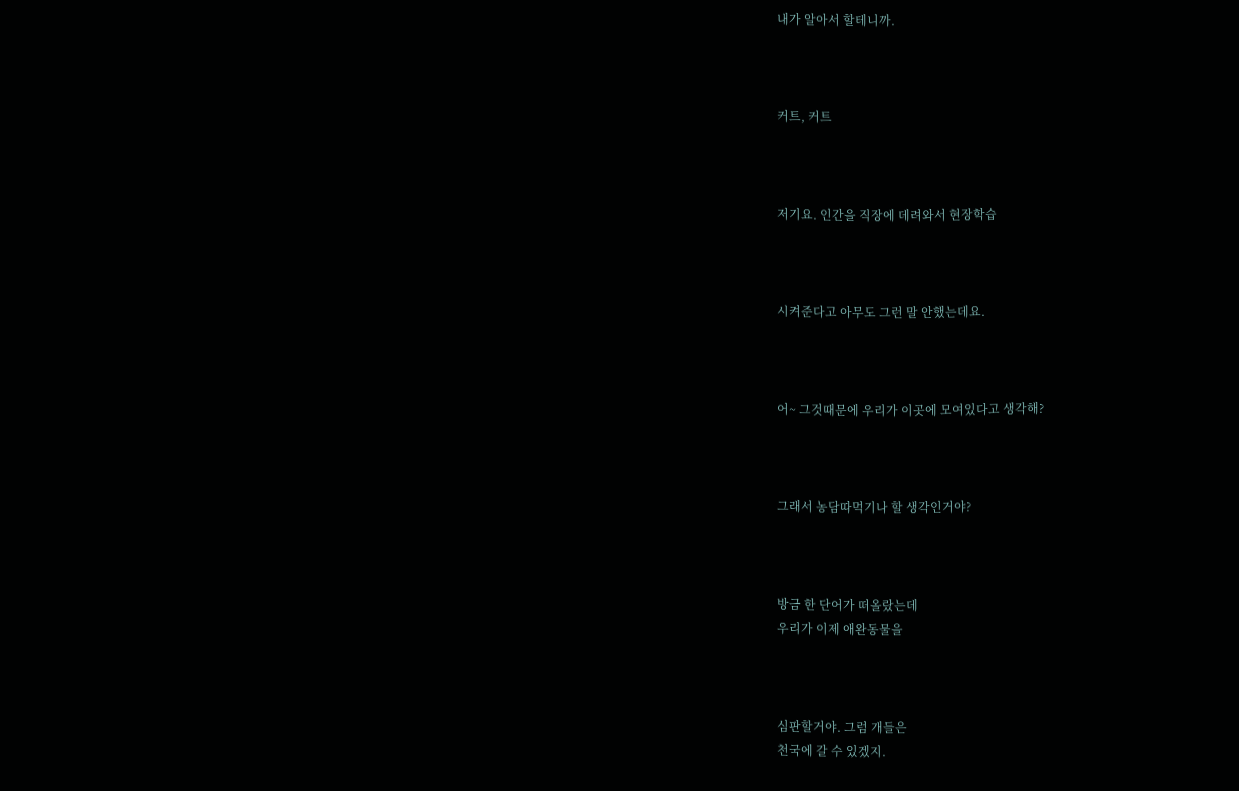내가 알아서 할테니까.



커트, 커트



저기요. 인간을 직장에 데려와서 현장학습



시켜준다고 아무도 그런 말 안했는데요.



어~ 그것때문에 우리가 이곳에 모여있다고 생각해?



그래서 농담따먹기나 할 생각인거야?



방금 한 단어가 떠올랐는데
우리가 이제 애완동물을



심판할거야. 그럼 개들은
천국에 갈 수 있겠지.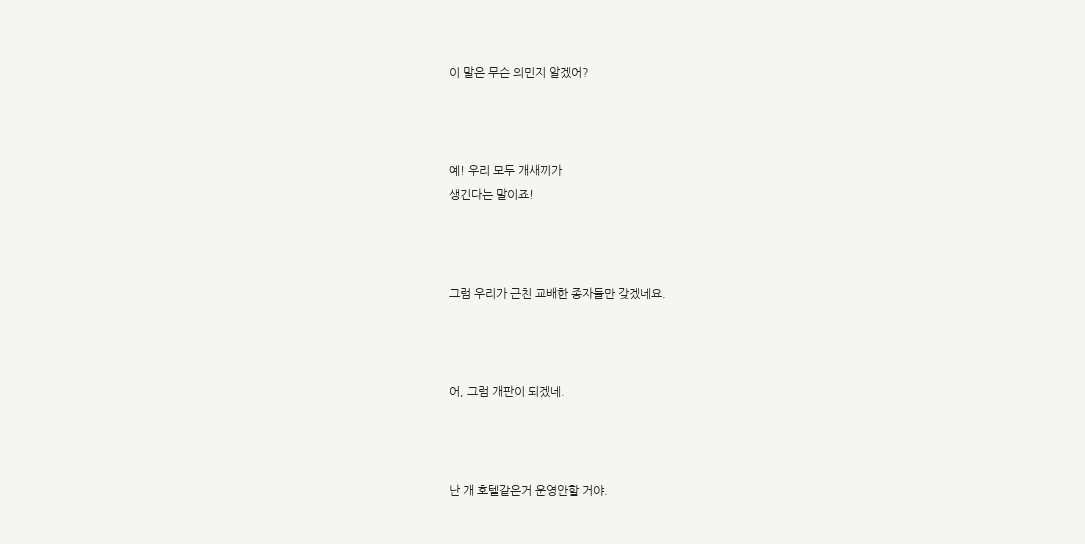이 말은 무슨 의민지 알겠어?



예! 우리 모두 개새끼가
생긴다는 말이죠!



그럼 우리가 근친 교배한 종자들만 갖겠네요.



어, 그럼 개판이 되겠네.



난 개 호텔같은거 운영안할 거야.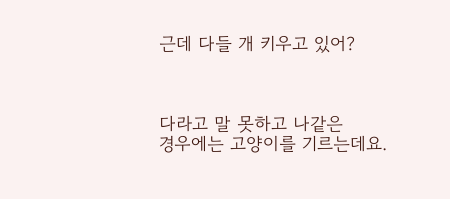근데 다들 개 키우고 있어?



다라고 말 못하고 나같은
경우에는 고양이를 기르는데요.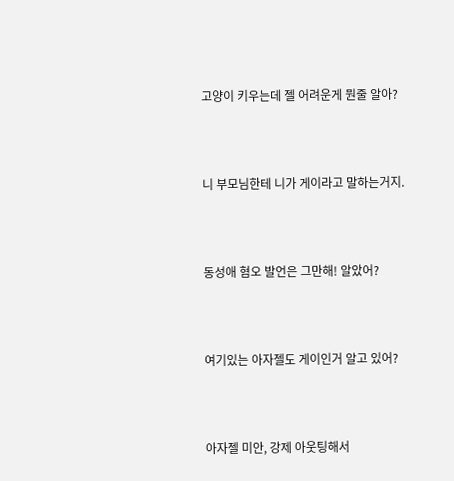고양이 키우는데 젤 어려운게 뭔줄 알아?



니 부모님한테 니가 게이라고 말하는거지.



동성애 혐오 발언은 그만해! 알았어?



여기있는 아자젤도 게이인거 알고 있어?



아자젤 미안, 강제 아웃팅해서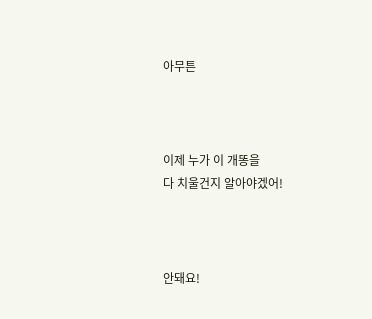아무튼



이제 누가 이 개똥을
다 치울건지 알아야겠어!



안돼요!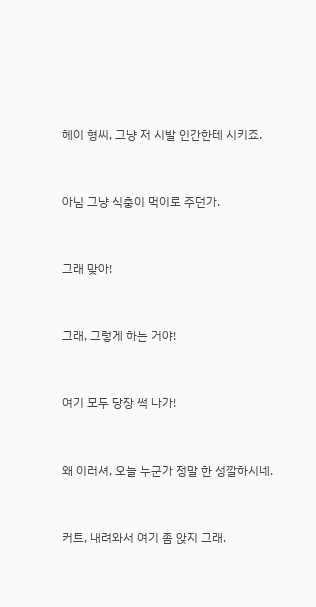헤이 형씨, 그냥 저 시발 인간한테 시키죠.



아님 그냥 식충이 먹이로 주던가.



그래 맞아!



그래, 그렇게 하는 거야!



여기 모두 당장 썩 나가!



왜 이러셔, 오늘 누군가 정말 한 성깔하시네.



커트, 내려와서 여기 좀 앉지 그래.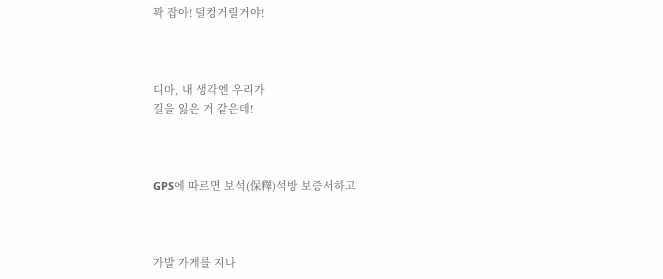꽉 잡아! 덜컹거릴거야!



디마, 내 생각엔 우리가
길을 잃은 거 같은데!



GPS에 따르면 보석(保釋)석방 보증서하고



가발 가게를 지나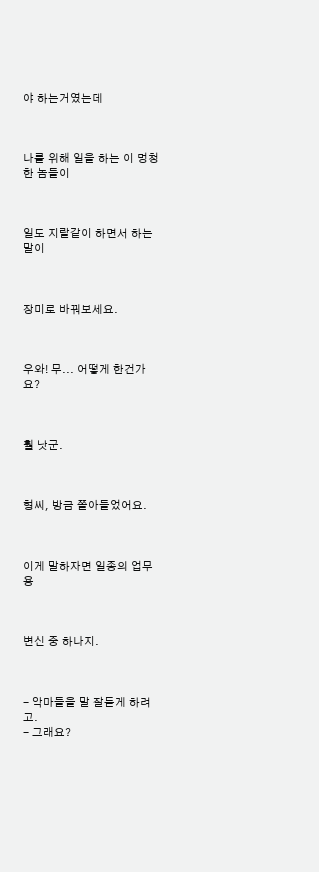야 하는거였는데



나를 위해 일을 하는 이 멍청한 놈들이



일도 지랄같이 하면서 하는 말이



장미로 바꿔보세요.



우와! 무... 어떻게 한건가요?



훨 낫군.



형씨, 방금 쫄아들었어요.



이게 말하자면 일종의 업무용



변신 중 하나지.



- 악마들을 말 잘듣게 하려고.
- 그래요?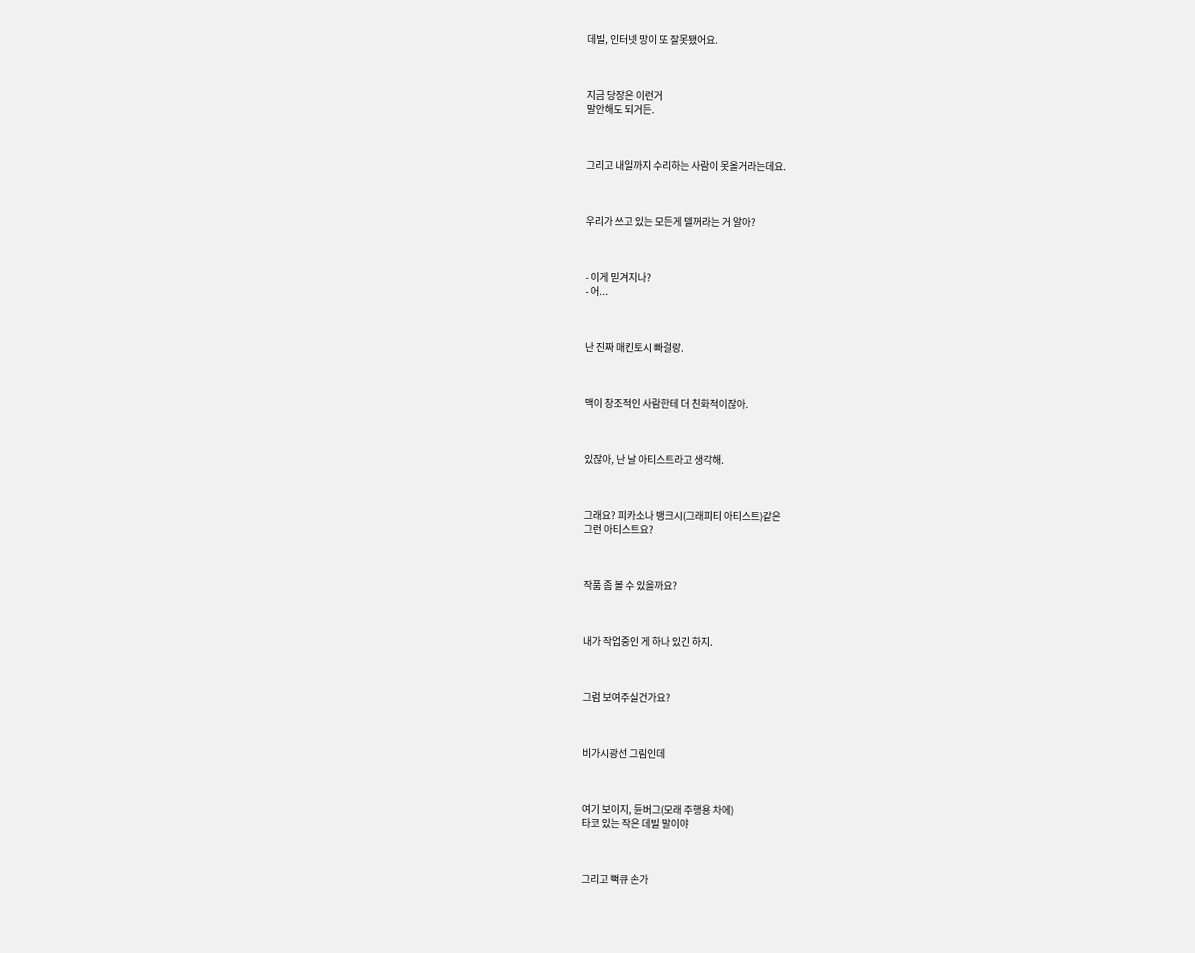데빌, 인터넷 망이 또 잘못됐어요.



지금 당장은 이런거
말안해도 되거든.



그리고 내일까지 수리하는 사람이 못올거라는데요.



우리가 쓰고 있는 모든게 델꺼라는 거 알아?



- 이게 믿겨지나?
- 어...



난 진짜 매킨토시 빠걸랑.



맥이 창조적인 사람한테 더 친화적이잖아.



있잖아, 난 날 아티스트라고 생각해.



그래요? 피카소나 뱅크시(그래피티 아티스트)같은
그런 아티스트요?



작품 좀 볼 수 있을까요?



내가 작업중인 게 하나 있긴 하지.



그럼 보여주실건가요?



비가시광선 그림인데



여기 보이지, 듄버그(모래 주행용 차에)
타코 있는 작은 데빌 말이야



그리고 뻑큐 손가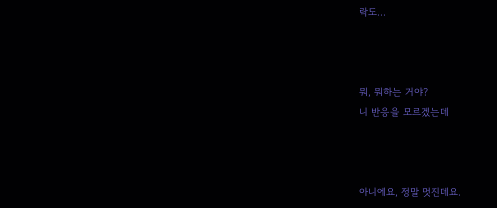락도...



뭐, 뭐하는 거야?
니 반응을 모르겠는데



아니에요, 정말 멋진데요.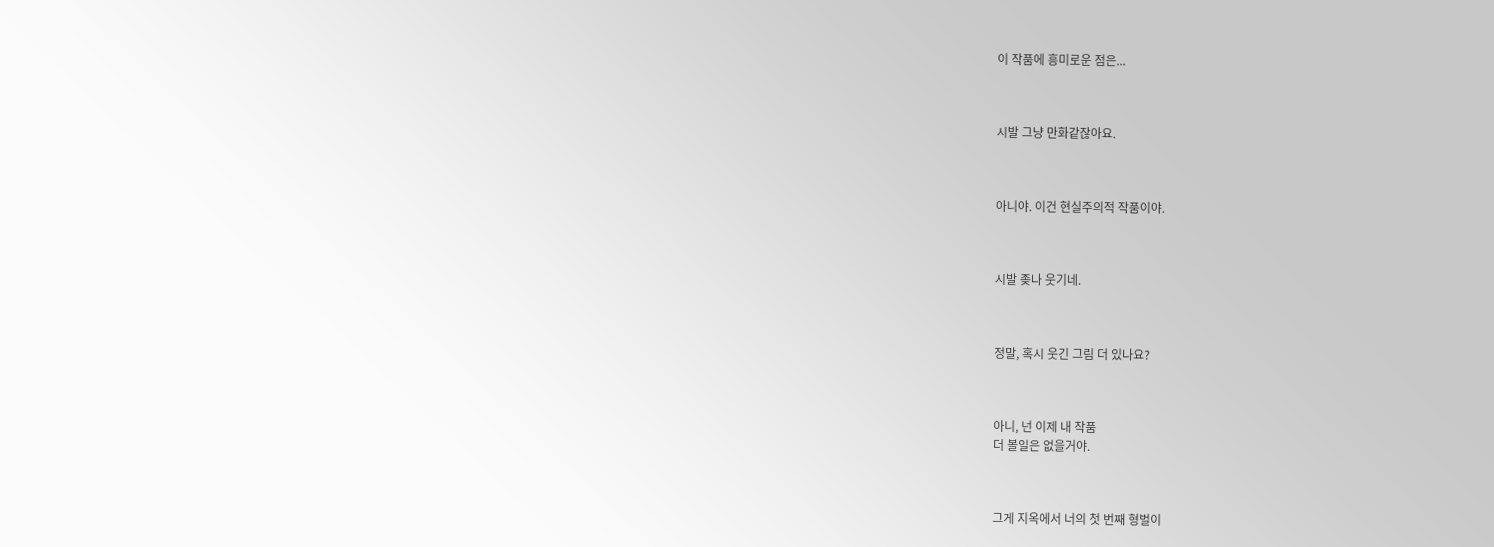이 작품에 흥미로운 점은...



시발 그냥 만화같잖아요.



아니야. 이건 현실주의적 작품이야.



시발 좆나 웃기네.



정말, 혹시 웃긴 그림 더 있나요?



아니, 넌 이제 내 작품
더 볼일은 없을거야.



그게 지옥에서 너의 첫 번째 형벌이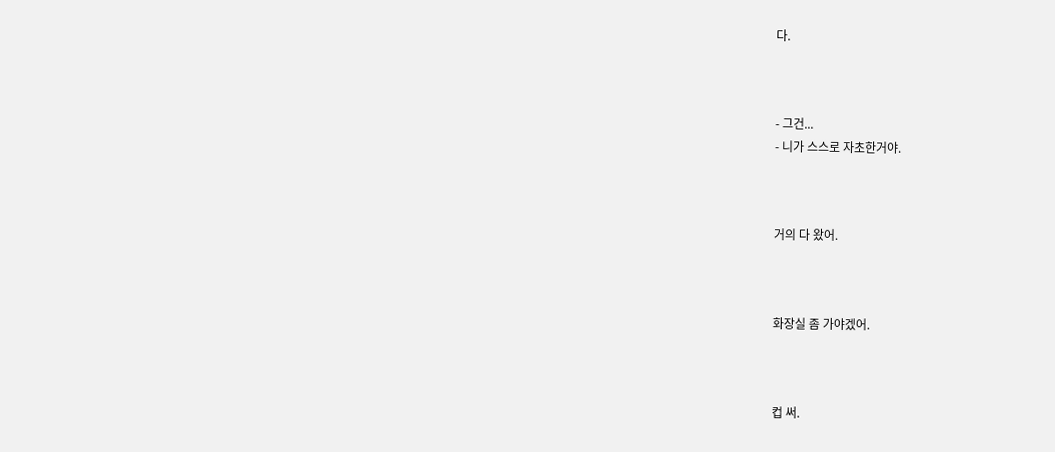다.



- 그건...
- 니가 스스로 자초한거야.



거의 다 왔어.



화장실 좀 가야겠어.



컵 써.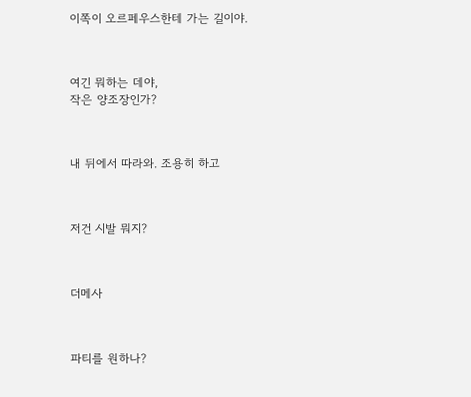이쪽이 오르페우스한테 가는 길이야.



여긴 뭐하는 데야,
작은 양조장인가?



내 뒤에서 따라와. 조용히 하고



저건 시발 뭐지?



더메사



파티를 원하나?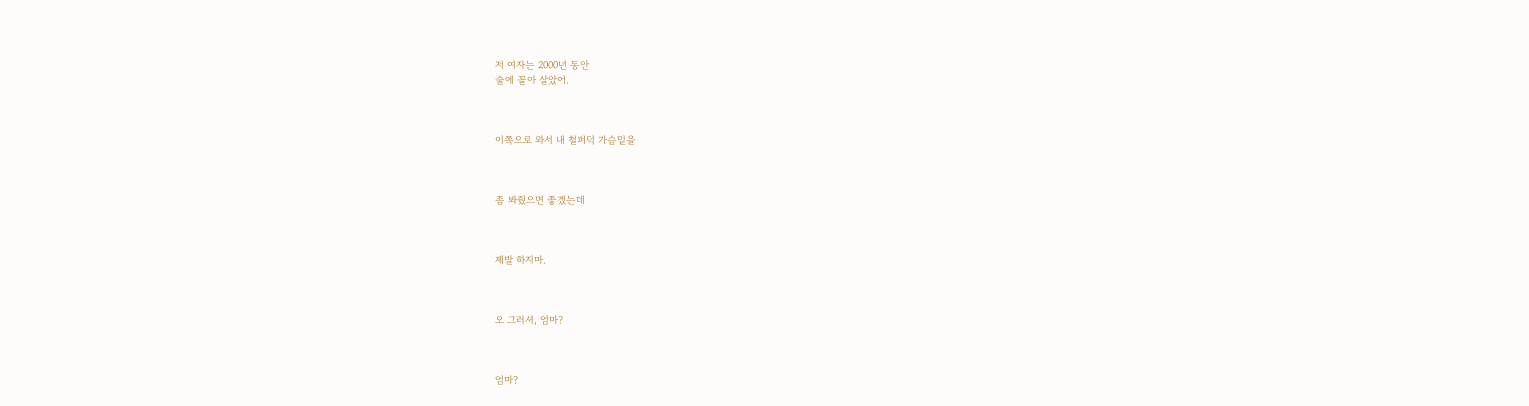저 여자는 2000년 동안
술에 꼴아 살았어.



이쪽으로 와서 내 철퍼덕 가슴밑을



좀 봐줬으면 좋겠는데



제발 하지마.



오 그러셔, 엄마?



엄마?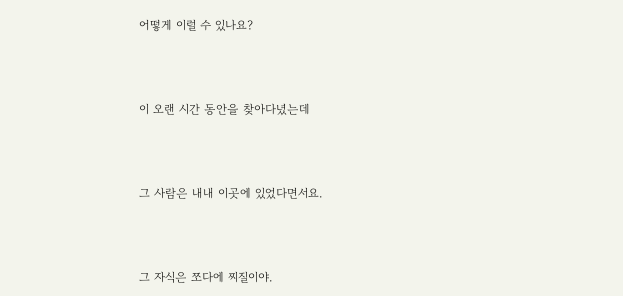어떻게 이럴 수 있나요?



이 오랜 시간 동안을 찾아다녔는데



그 사람은 내내 이곳에 있었다면서요.



그 자식은 쪼다에 찌질이야.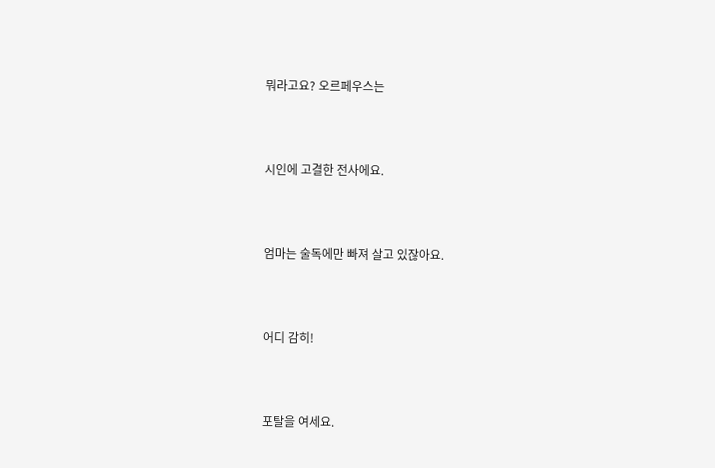뭐라고요? 오르페우스는



시인에 고결한 전사에요.



엄마는 술독에만 빠져 살고 있잖아요.



어디 감히!



포탈을 여세요.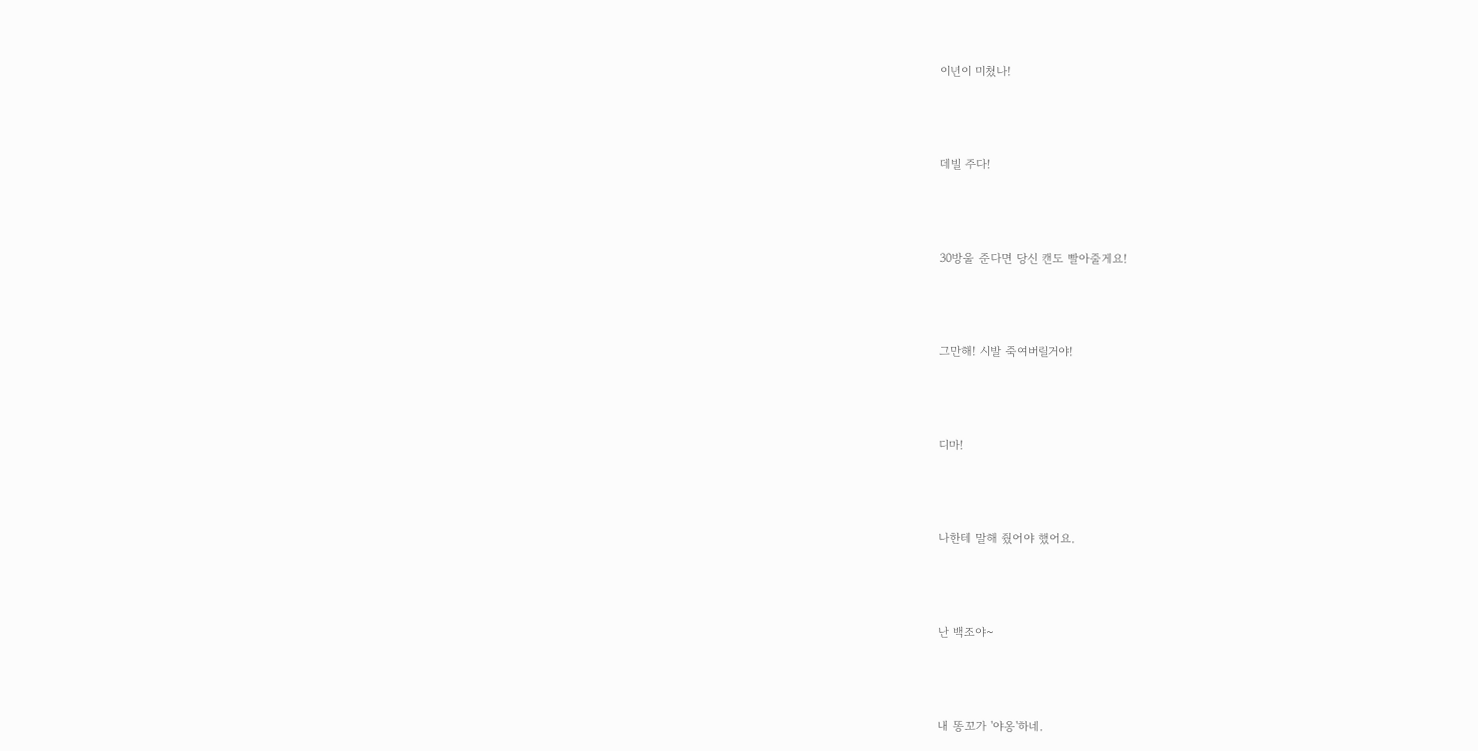이년이 미쳤나!



데빌 주다!



30방울 준다면 당신 캔도 빨아줄게요!



그만해! 시발 죽여버릴거야!



디마!



나한테 말해 줬어야 했어요.



난 백조야~



내 똥꼬가 '야옹'하네.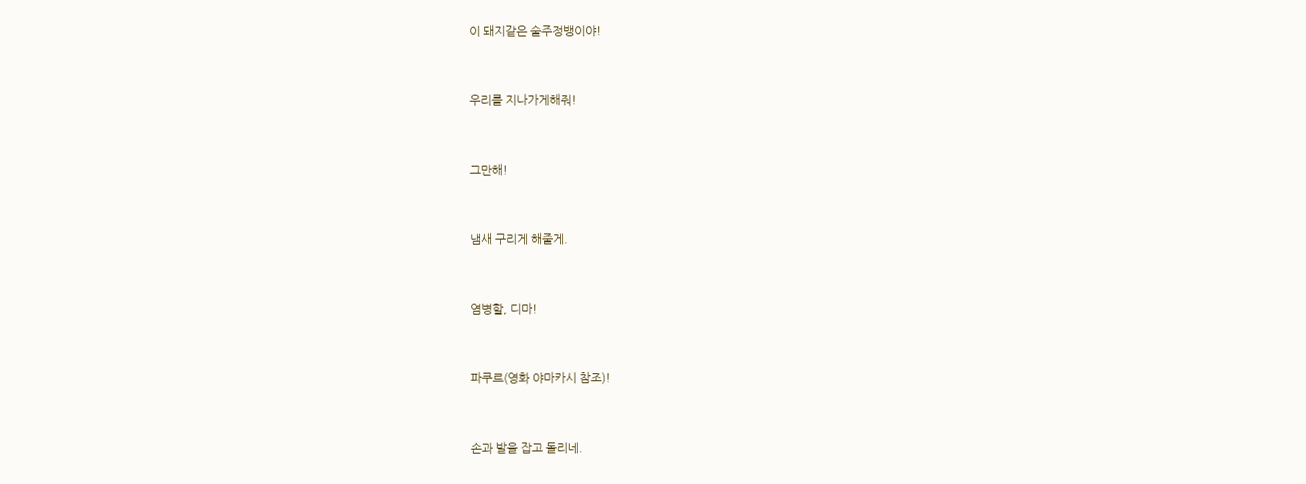이 돼지같은 술주정뱅이야!



우리를 지나가게해줘!



그만해!



냄새 구리게 해줄게.



염병할, 디마!



파쿠르(영화 야마카시 참조)!



손과 발을 잡고 돌리네.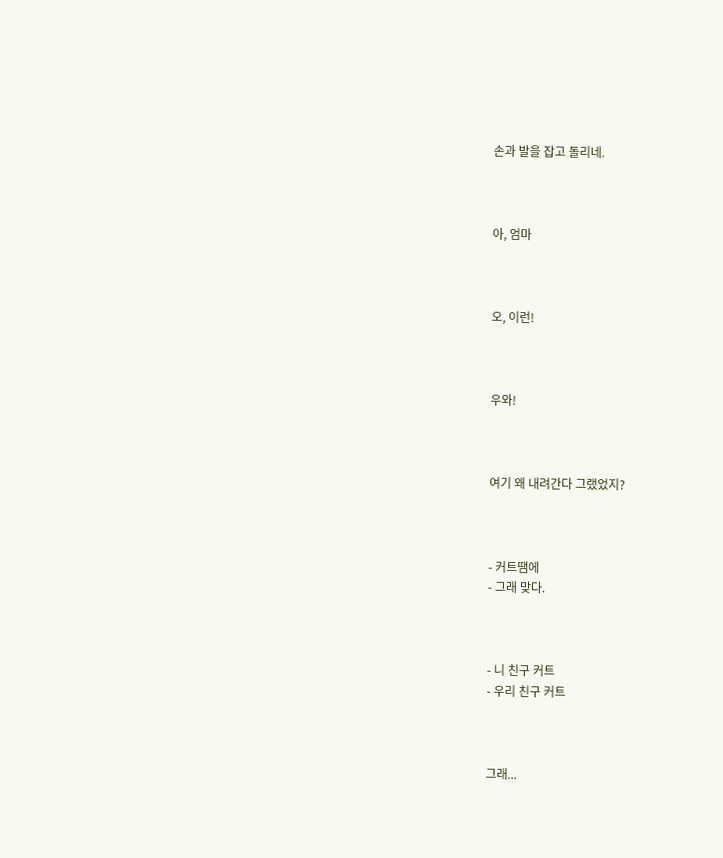손과 발을 잡고 돌리네.



아, 엄마



오, 이런!



우와!



여기 왜 내려간다 그랬었지?



- 커트땜에
- 그래 맞다.



- 니 친구 커트
- 우리 친구 커트



그래...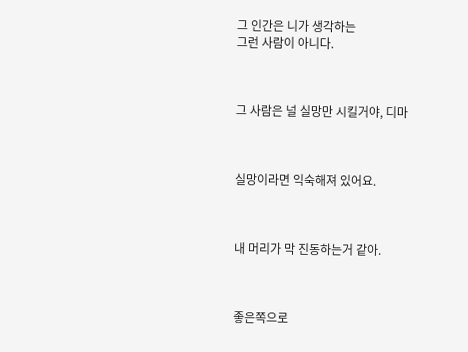그 인간은 니가 생각하는
그런 사람이 아니다.



그 사람은 널 실망만 시킬거야, 디마



실망이라면 익숙해져 있어요.



내 머리가 막 진동하는거 같아.



좋은쪽으로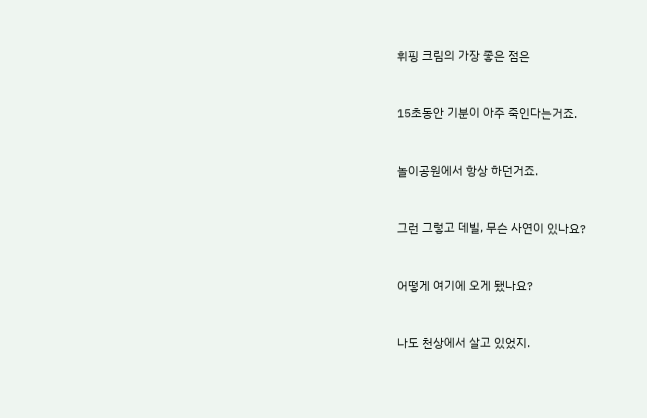휘핑 크림의 가장 좋은 점은



15초동안 기분이 아주 죽인다는거죠.



놀이공원에서 항상 하던거죠.



그런 그렇고 데빌, 무슨 사연이 있나요?



어떻게 여기에 오게 됐나요?



나도 천상에서 살고 있었지.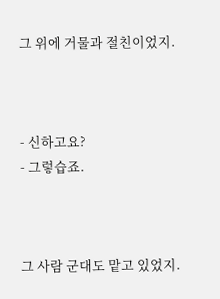그 위에 거물과 절친이었지.



- 신하고요?
- 그렇습죠.



그 사람 군대도 맡고 있었지.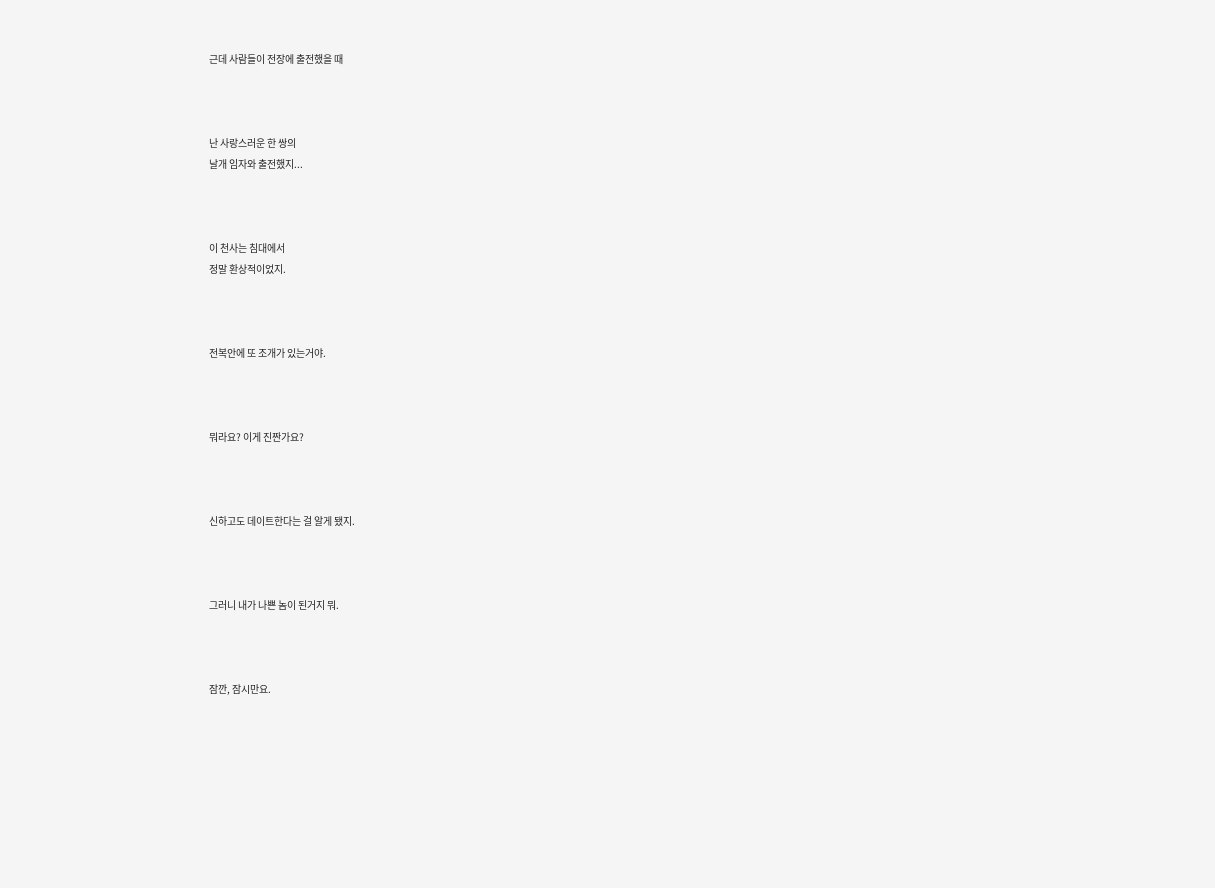근데 사람들이 전장에 출전했을 때



난 사랑스러운 한 쌍의
날개 임자와 출전했지...



이 천사는 침대에서
정말 환상적이었지.



전복안에 또 조개가 있는거야.



뭐라요? 이게 진짠가요?



신하고도 데이트한다는 걸 알게 됐지.



그러니 내가 나쁜 놈이 된거지 뭐.



잠깐, 잠시만요.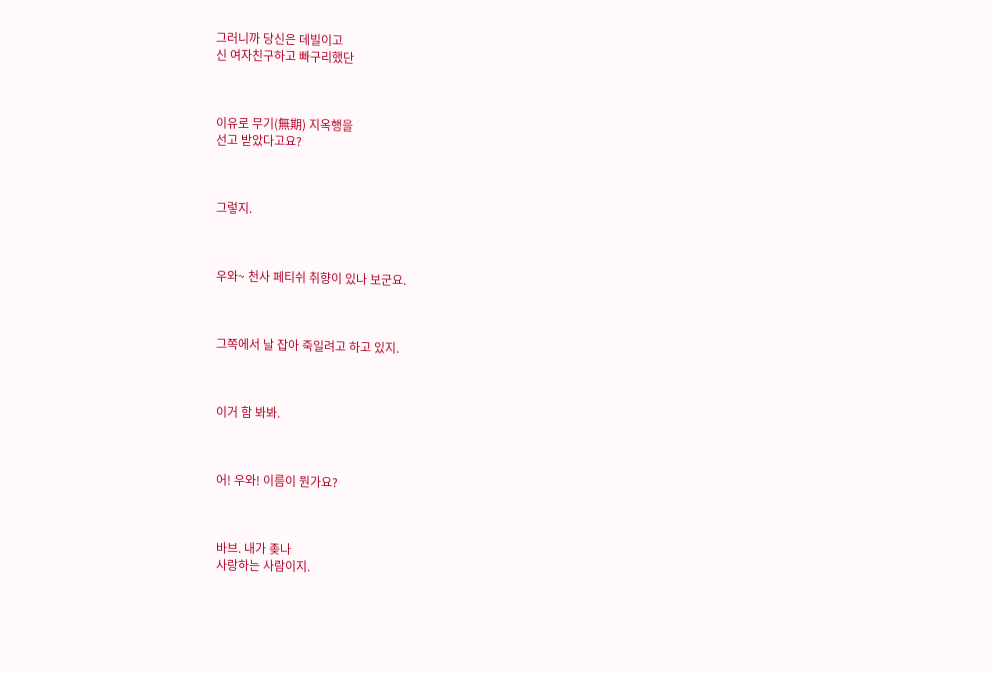그러니까 당신은 데빌이고
신 여자친구하고 빠구리했단



이유로 무기(無期) 지옥행을
선고 받았다고요?



그렇지.



우와~ 천사 페티쉬 취향이 있나 보군요.



그쪽에서 날 잡아 죽일려고 하고 있지.



이거 함 봐봐.



어! 우와! 이름이 뭔가요?



바브. 내가 좆나
사랑하는 사람이지.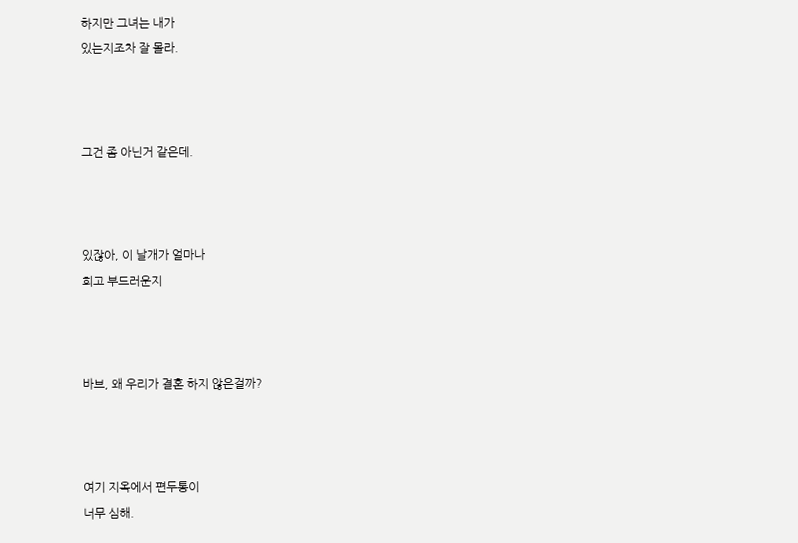하지만 그녀는 내가
있는지조차 잘 몰라.



그건 좀 아닌거 같은데.



있잖아, 이 날개가 얼마나
희고 부드러운지



바브, 왜 우리가 결혼 하지 않은걸까?



여기 지옥에서 편두통이
너무 심해.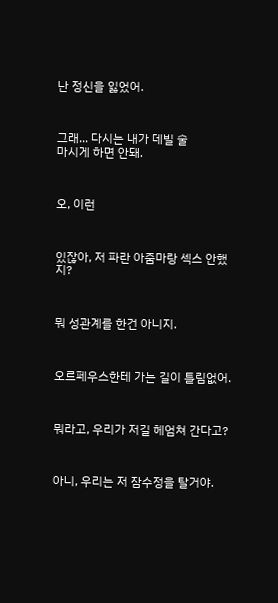난 정신을 잃었어.



그래... 다시는 내가 데빌 술
마시게 하면 안돼.



오, 이런



있잖아, 저 파란 아줌마랑 섹스 안했지?



뭐 성관계를 한건 아니지.



오르페우스한테 가는 길이 틀림없어.



뭐라고, 우리가 저길 헤엄쳐 간다고?



아니, 우리는 저 잠수정을 탈거야.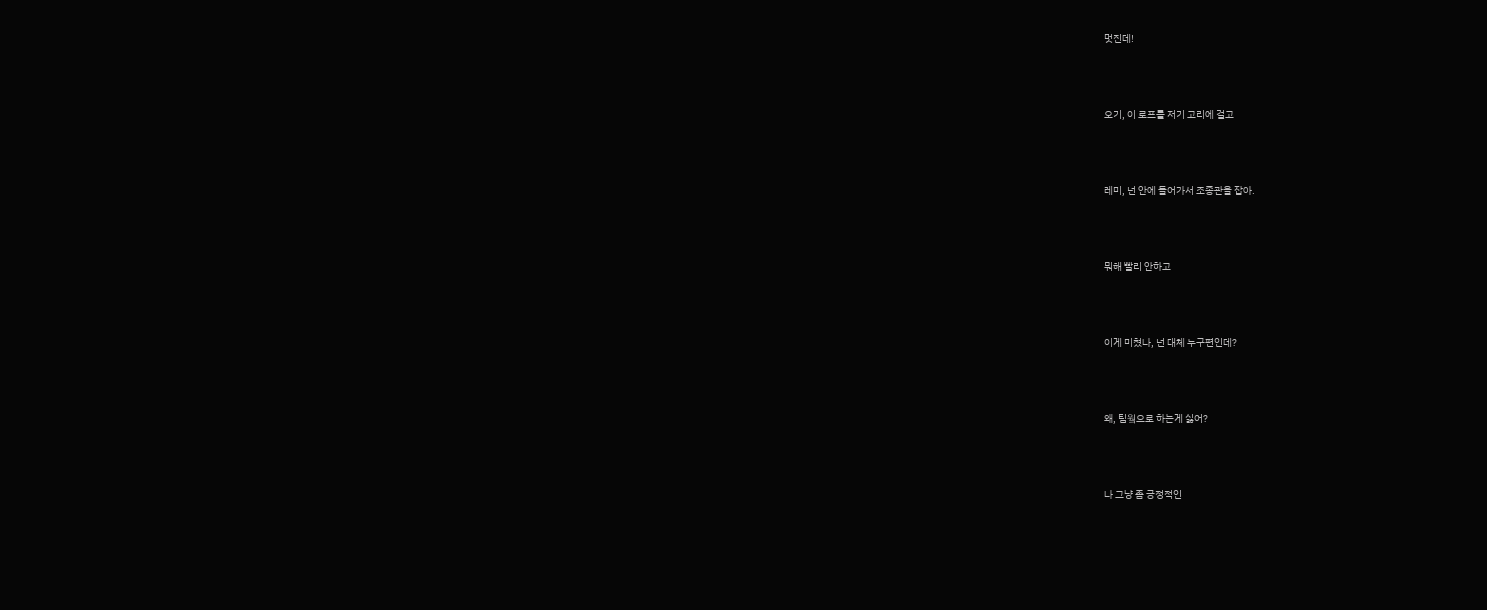멋진데!



오기, 이 로프를 저기 고리에 걸고



레미, 넌 안에 들어가서 조종관을 잡아.



뭐해 빨리 안하고



이게 미쳤나, 넌 대체 누구편인데?



왜, 팀웤으로 하는게 싫어?



나 그냥 좀 긍정적인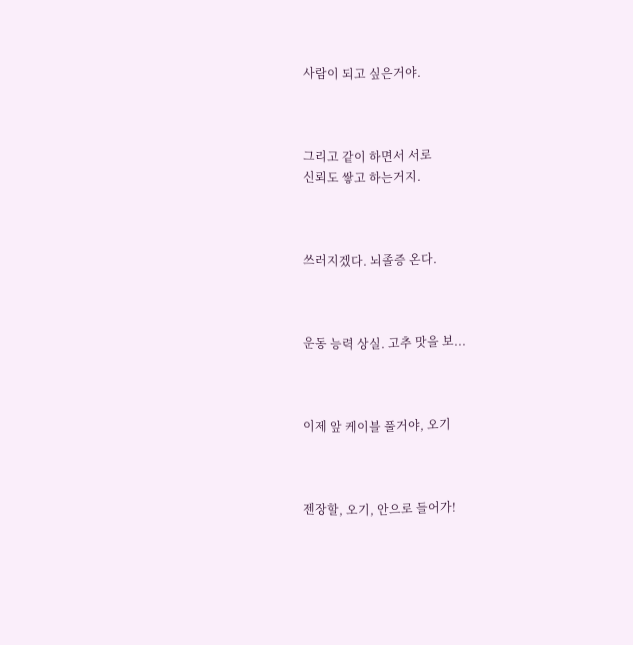사람이 되고 싶은거야.



그리고 같이 하면서 서로
신뢰도 쌓고 하는거지.



쓰러지겠다. 뇌졸증 온다.



운동 능력 상실. 고추 맛을 보...



이제 앞 케이블 풀거야, 오기



젠장할, 오기, 안으로 들어가!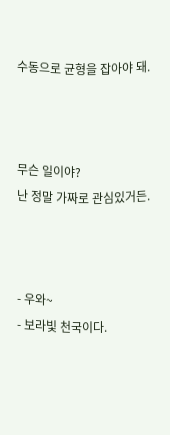수동으로 균형을 잡아야 돼.



무슨 일이야?
난 정말 가짜로 관심있거든.



- 우와~
- 보라빛 천국이다.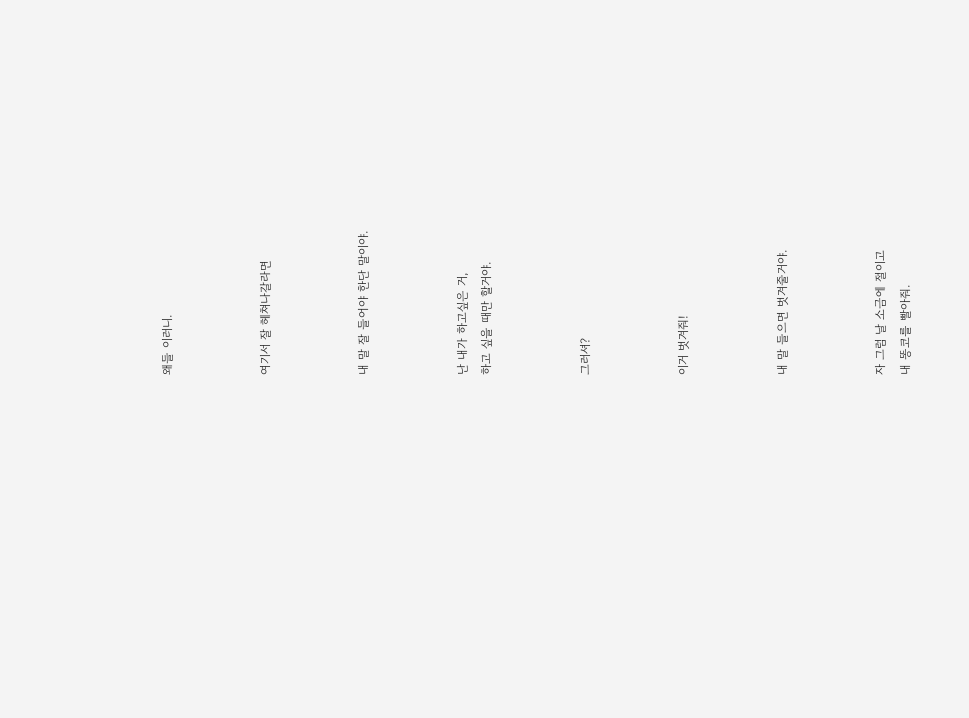왜들 이러니.



여기서 잘 헤쳐나갈라면



내 말 잘 들어야 한단 말이야.



난 내가 하고싶은 거,
하고 싶을 때만 할거야.



그러셔?



이거 벗겨줘!



내 말 들으면 벗겨줄거야.



자 그럼 날 소금에 절이고
내 똥코를 빨아줘.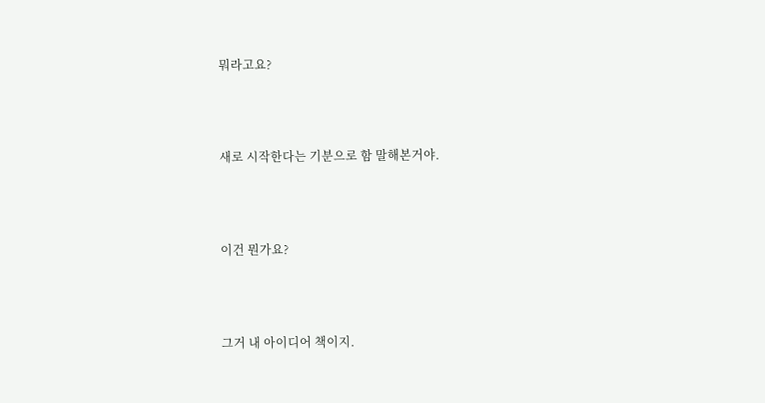뭐라고요?



새로 시작한다는 기분으로 함 말해본거야.



이건 뭔가요?



그거 내 아이디어 책이지.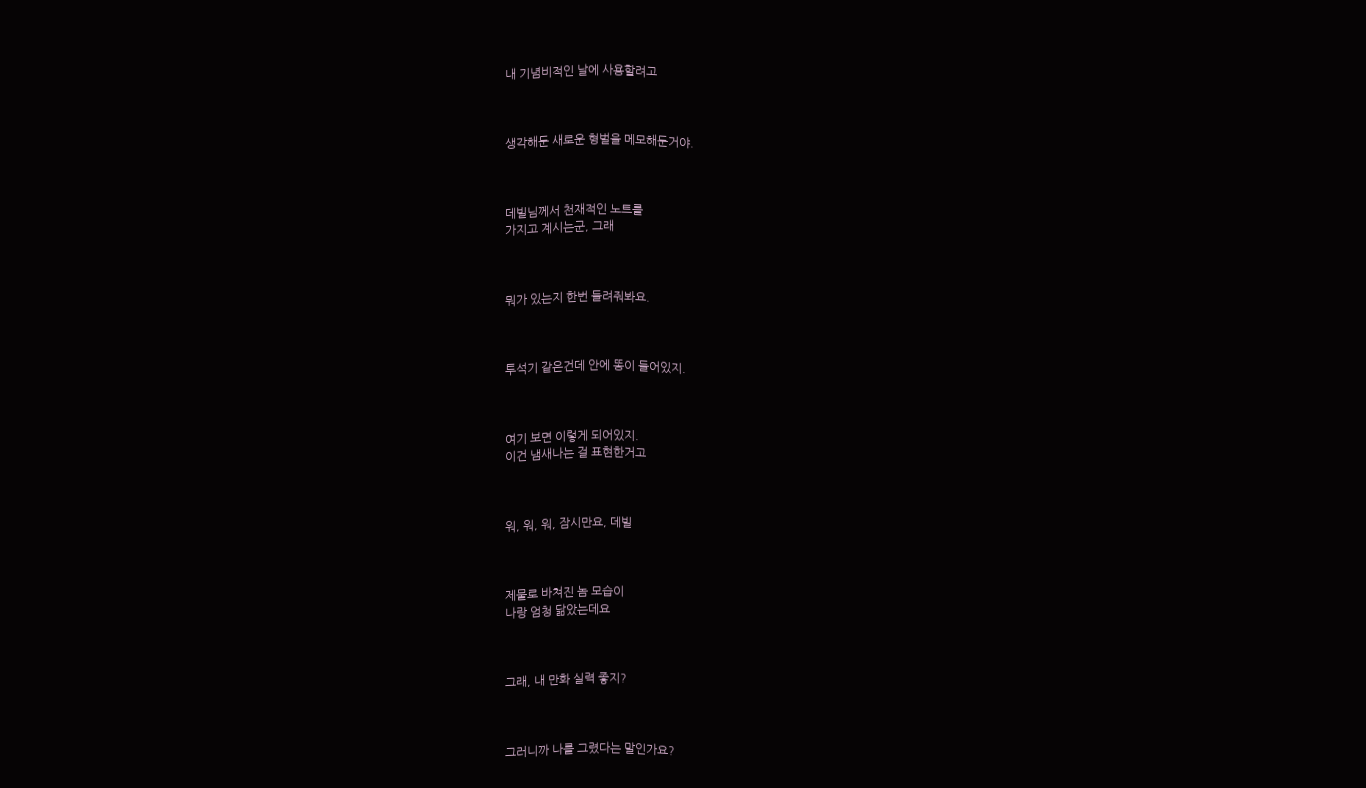내 기념비적인 날에 사용할려고



생각해둔 새로운 형벌을 메모해둔거야.



데빌님께서 천재적인 노트를
가지고 계시는군, 그래



뭐가 있는지 한번 들려줘봐요.



투석기 같은건데 안에 똥이 들어있지.



여기 보면 이렇게 되어있지.
이건 냄새나는 걸 표현한거고



워, 워, 워, 잠시만요, 데빌



제물로 바쳐진 놈 모습이
나랑 엄청 닮았는데요



그래, 내 만화 실력 좋지?



그러니까 나를 그렸다는 말인가요?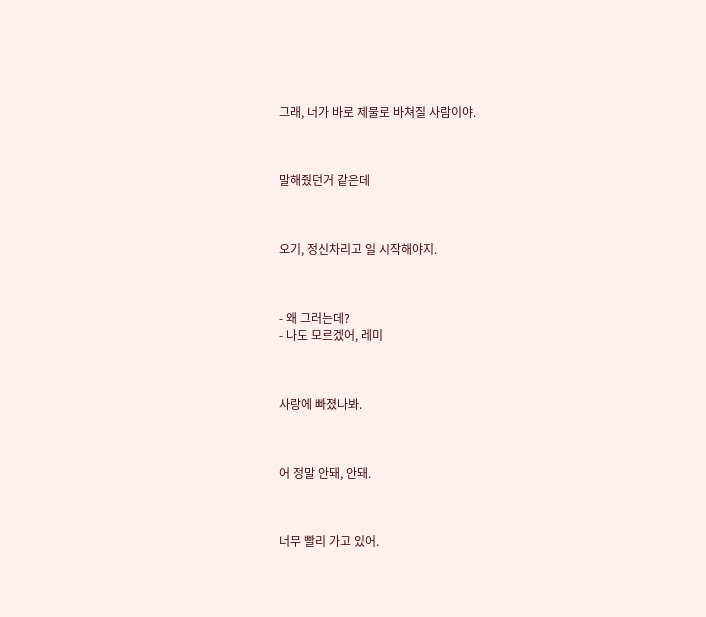그래, 너가 바로 제물로 바쳐질 사람이야.



말해줬던거 같은데



오기, 정신차리고 일 시작해야지.



- 왜 그러는데?
- 나도 모르겠어, 레미



사랑에 빠졌나봐.



어 정말 안돼, 안돼.



너무 빨리 가고 있어.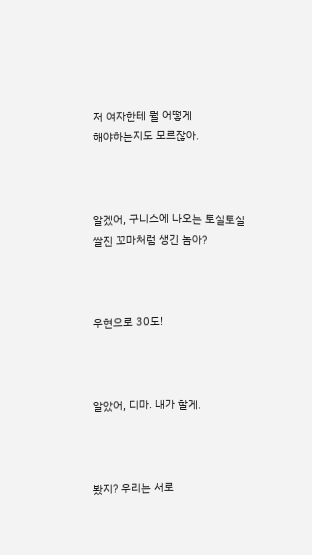저 여자한테 뭘 어떻게
해야하는지도 모르잖아.



알겠어, 구니스에 나오는 토실토실
쌀진 꼬마처럼 생긴 놈아?



우현으로 30도!



알았어, 디마. 내가 할게.



봤지? 우리는 서로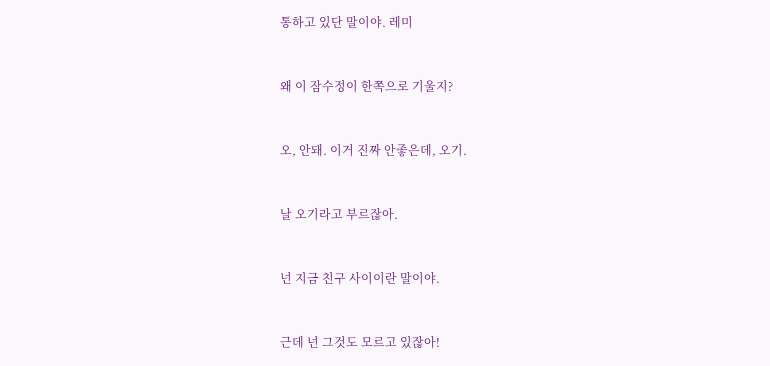통하고 있단 말이야. 레미



왜 이 잠수정이 한쪽으로 기울지?



오, 안돼. 이거 진짜 안좋은데, 오기.



날 오기라고 부르잖아.



넌 지금 친구 사이이란 말이야.



근데 넌 그것도 모르고 있잖아!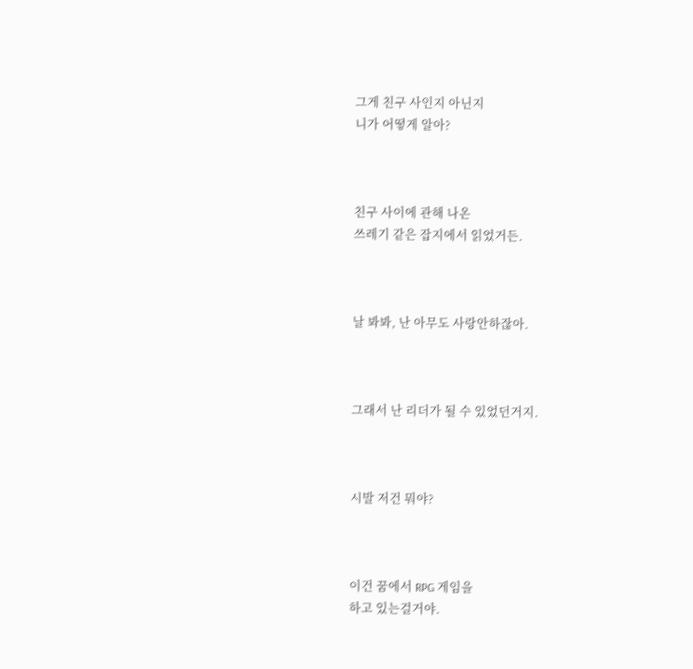그게 친구 사인지 아닌지
니가 어떻게 알아?



친구 사이에 관해 나온
쓰레기 같은 잡지에서 읽었거든.



날 봐봐, 난 아무도 사랑안하잖아.



그래서 난 리더가 될 수 있었던거지.



시발 저건 뭐야?



이건 꿈에서 RPG 게임을
하고 있는걸거야.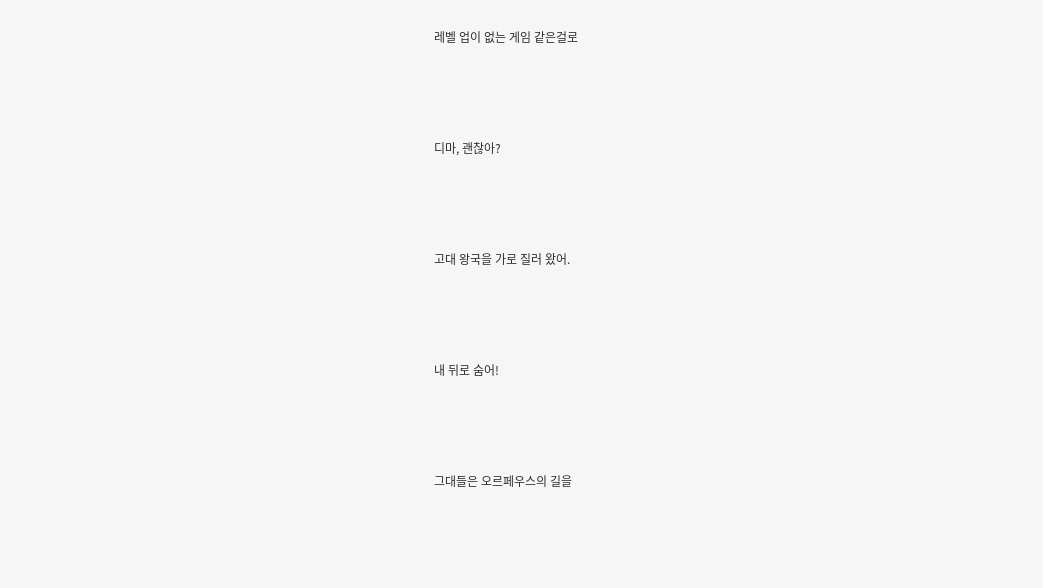레벨 업이 없는 게임 같은걸로



디마, 괜찮아?



고대 왕국을 가로 질러 왔어.



내 뒤로 숨어!



그대들은 오르페우스의 길을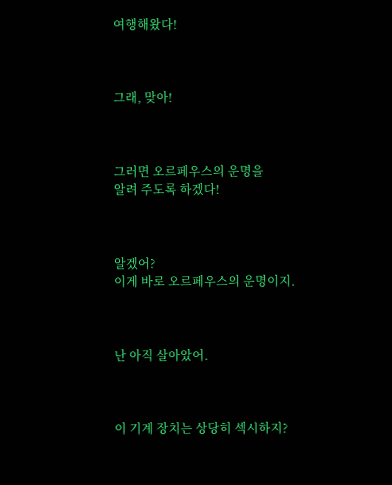여행해왔다!



그래, 맞아!



그러면 오르페우스의 운명을
알려 주도록 하겠다!



알겠어?
이게 바로 오르페우스의 운명이지.



난 아직 살아았어.



이 기계 장치는 상당히 섹시하지?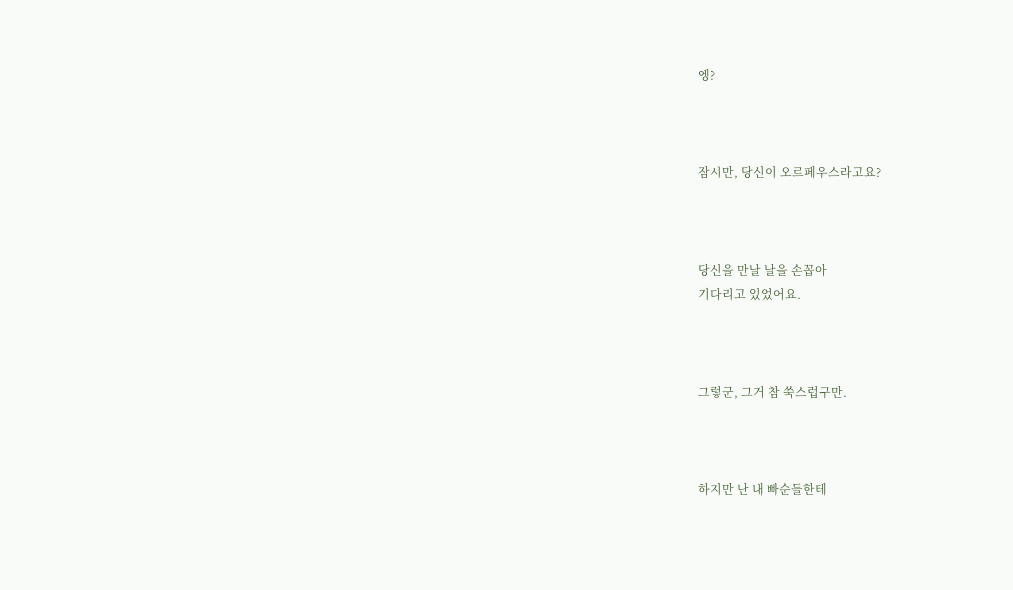엥?



잠시만, 당신이 오르페우스라고요?



당신을 만날 날을 손꼽아
기다리고 있었어요.



그렇군, 그거 참 쑥스럽구만.



하지만 난 내 빠순들한테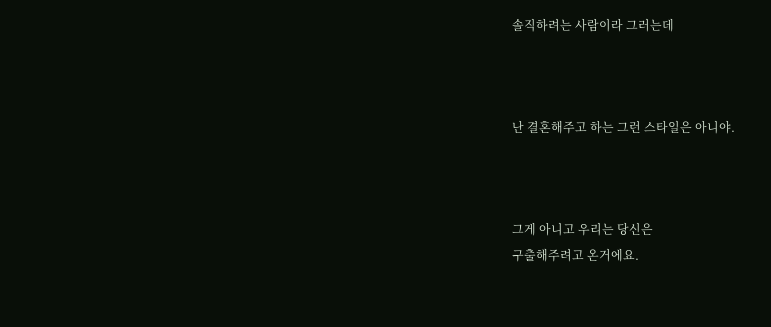솔직하려는 사람이라 그러는데



난 결혼해주고 하는 그런 스타일은 아니야.



그게 아니고 우리는 당신은
구출해주려고 온거에요.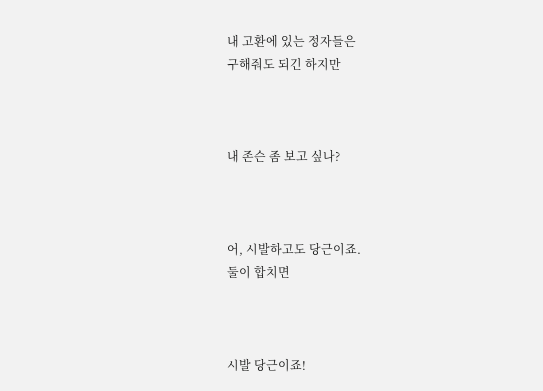내 고환에 있는 정자들은
구해줘도 되긴 하지만



내 존슨 좀 보고 싶나?



어, 시발하고도 당근이죠.
둘이 합치면



시발 당근이죠!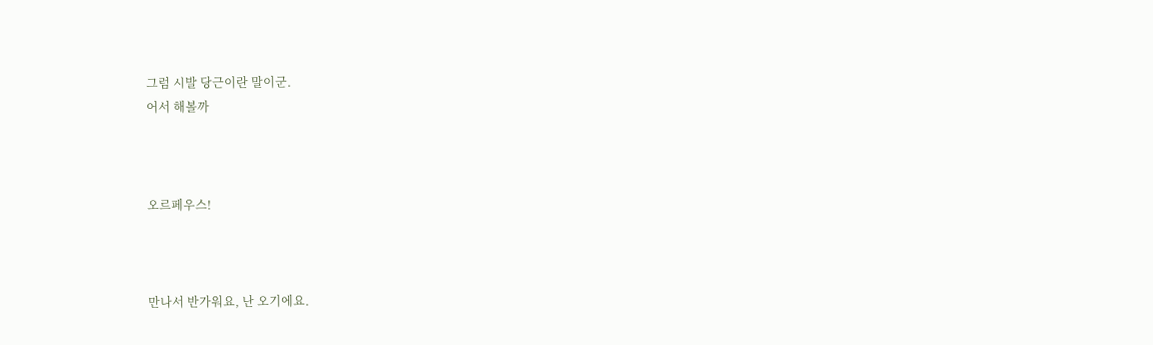그럼 시발 당근이란 말이군.
어서 해볼까



오르페우스!



만나서 반가워요, 난 오기에요.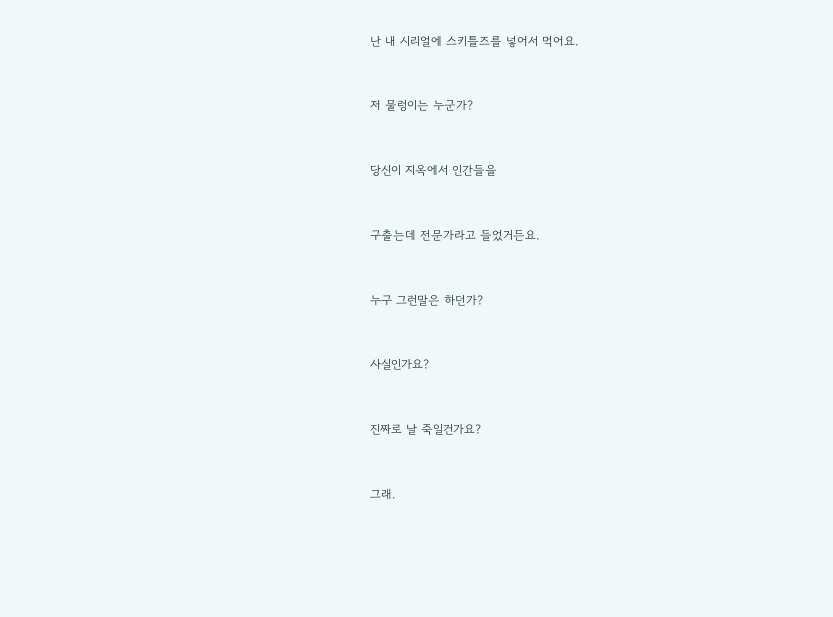난 내 시리얼에 스키틀즈를 넣어서 먹어요.



저 물렁이는 누군가?



당신이 지옥에서 인간들을



구출는데 전문가라고 들었거든요.



누구 그런말은 하던가?



사실인가요?



진짜로 날 죽일건가요?



그래.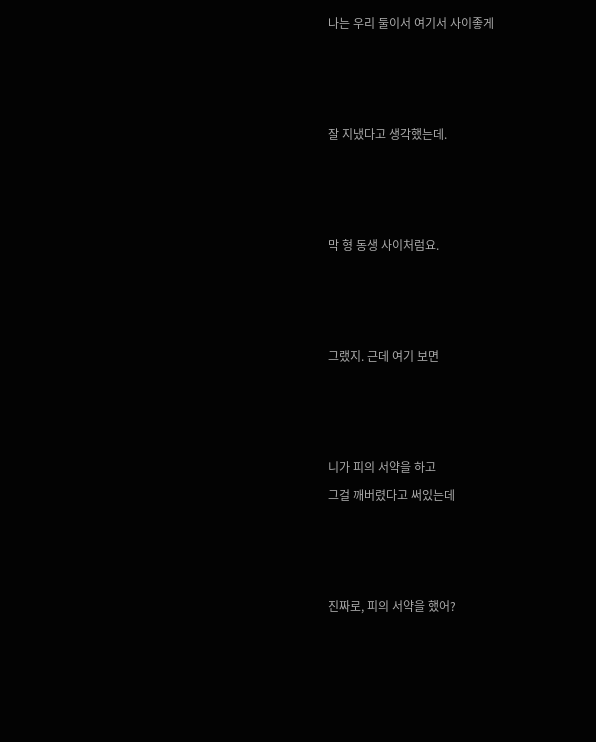나는 우리 둘이서 여기서 사이좋게



잘 지냈다고 생각했는데.



막 형 동생 사이처럼요.



그랬지. 근데 여기 보면



니가 피의 서약을 하고
그걸 깨버렸다고 써있는데



진짜로, 피의 서약을 했어?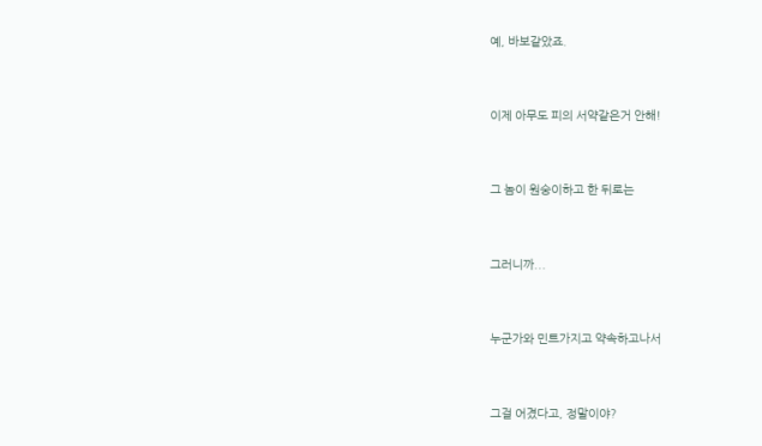예, 바보같았죠.



이제 아무도 피의 서약같은거 안해!



그 놈이 원숭이하고 한 뒤로는



그러니까...



누군가와 민트가지고 약속하고나서



그걸 어겼다고, 정말이야?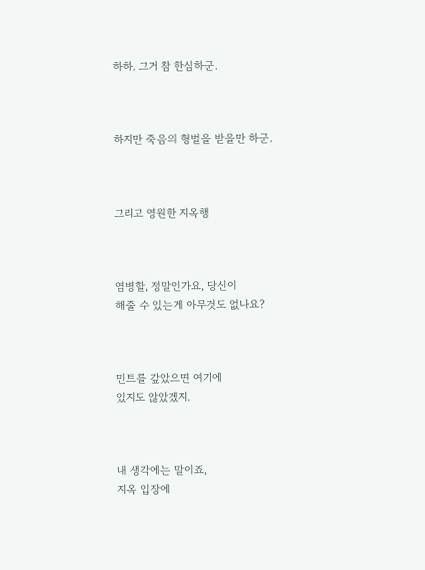하하. 그거 참 한심하군.



하지만 죽음의 형벌을 받을만 하군.



그리고 영원한 지옥행



염병할, 정말인가요, 당신이
해줄 수 있는게 아무것도 없나요?



민트를 갚았으면 여기에
있지도 않았겠지.



내 생각에는 말이죠,
지옥 입장에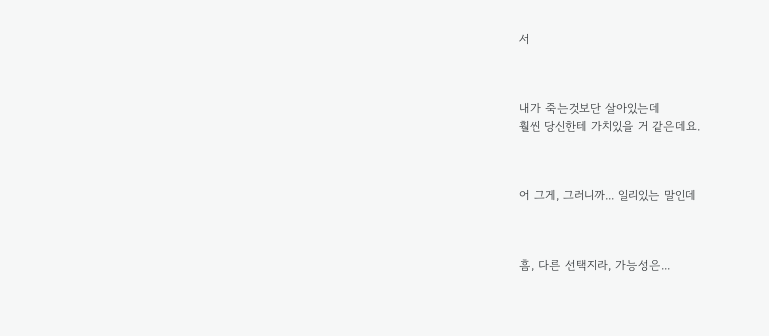서



내가 죽는것보단 살아있는데
훨씬 당신한테 가치있을 거 같은데요.



어 그게, 그러니까... 일리있는 말인데



흠, 다른 선택지라, 가능성은...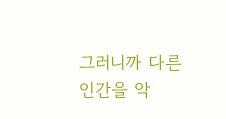그러니까 다른 인간을 악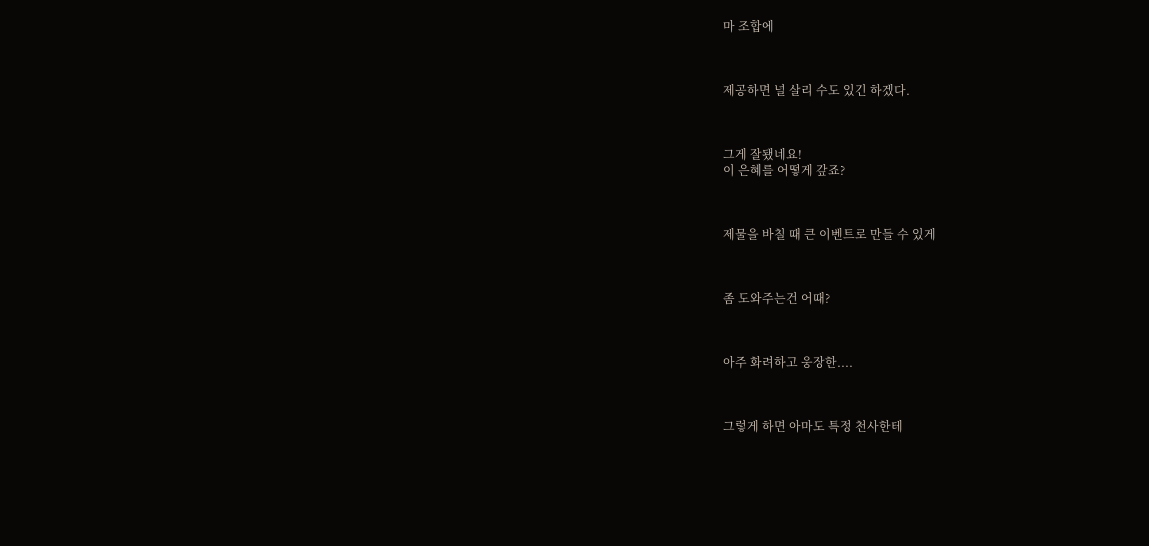마 조합에



제공하면 널 살리 수도 있긴 하겠다.



그게 잘됐네요!
이 은혜를 어떻게 갚죠?



제물을 바칠 때 큰 이벤트로 만들 수 있게



좀 도와주는건 어때?



아주 화려하고 웅장한....



그렇게 하면 아마도 특정 천사한테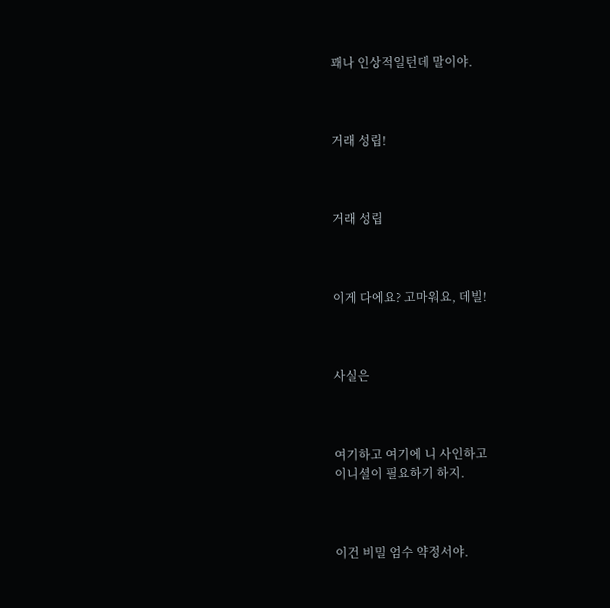꽤나 인상적일턴데 말이야.



거래 성립!



거래 성립



이게 다에요? 고마워요, 데빌!



사실은



여기하고 여기에 니 사인하고
이니셜이 필요하기 하지.



이건 비밀 엄수 약정서야.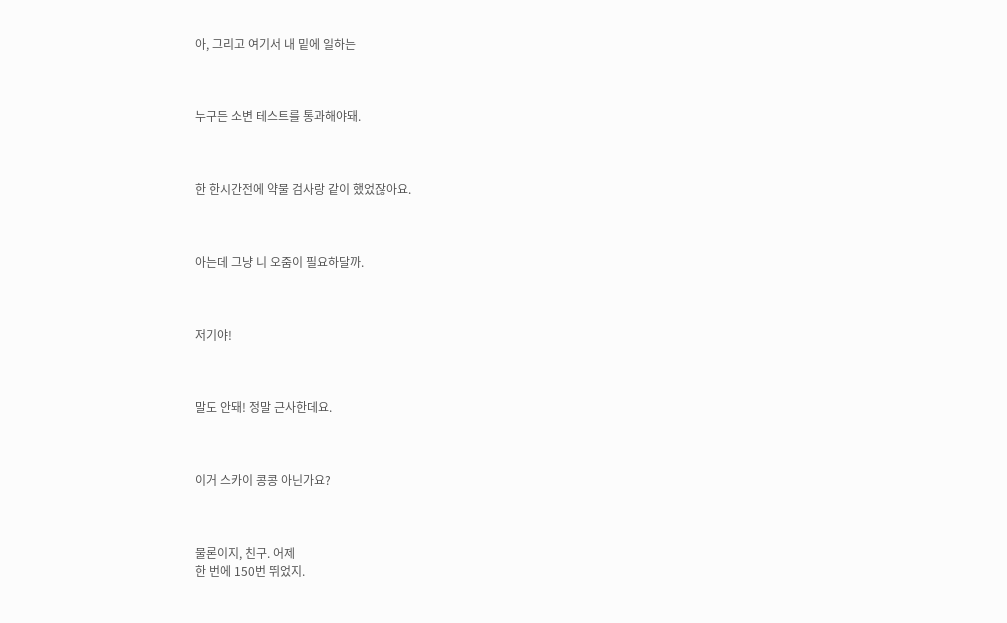아, 그리고 여기서 내 밑에 일하는



누구든 소변 테스트를 통과해야돼.



한 한시간전에 약물 검사랑 같이 했었잖아요.



아는데 그냥 니 오줌이 필요하달까.



저기야!



말도 안돼! 정말 근사한데요.



이거 스카이 콩콩 아닌가요?



물론이지, 친구. 어제
한 번에 150번 뛰었지.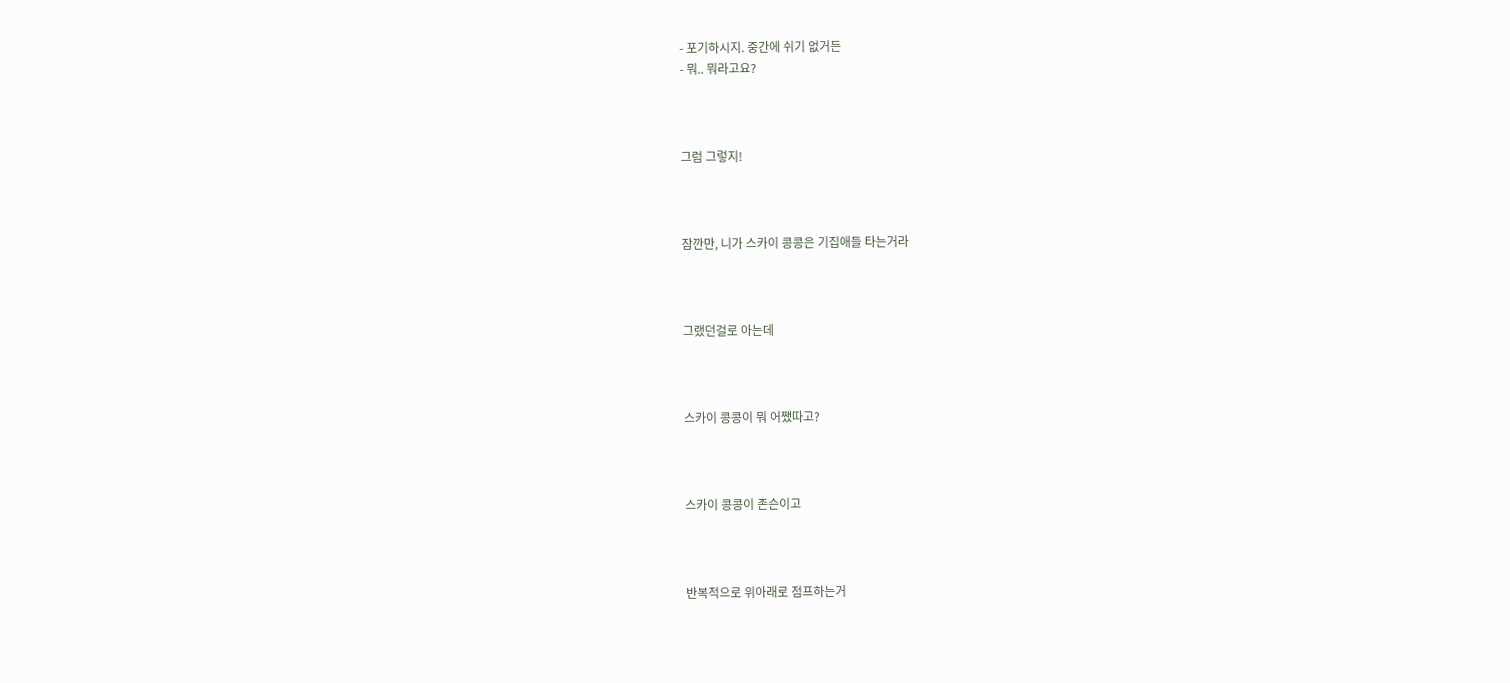- 포기하시지. 중간에 쉬기 없거든
- 뭐.. 뭐라고요?



그럼 그렇지!



잠깐만, 니가 스카이 콩콩은 기집애들 타는거라



그랬던걸로 아는데



스카이 콩콩이 뭐 어쨌따고?



스카이 콩콩이 존슨이고



반복적으로 위아래로 점프하는거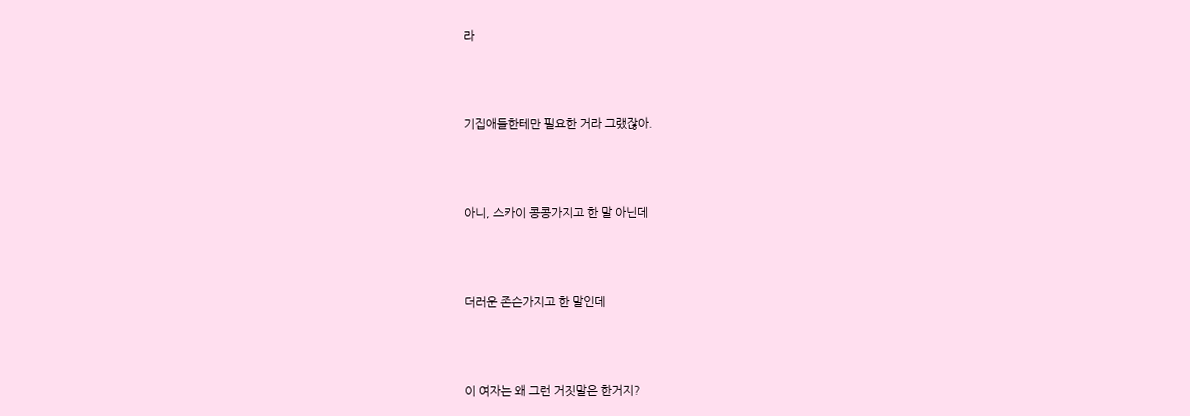라



기집애들한테만 필요한 거라 그랬잖아.



아니, 스카이 콩콩가지고 한 말 아닌데



더러운 존슨가지고 한 말인데



이 여자는 왜 그런 거짓말은 한거지?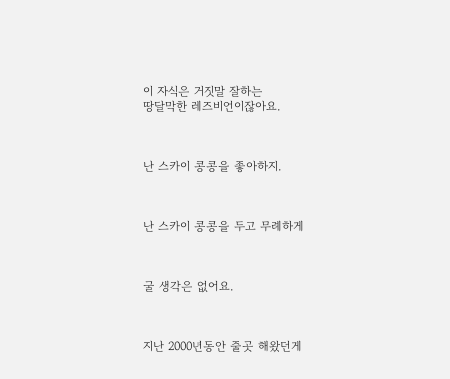이 자식은 거짓말 잘하는
땅달막한 레즈비언이잖아요.



난 스카이 콩콩을 좋아하지.



난 스카이 콩콩을 두고 무례하게



굴 생각은 없어요.



지난 2000년동안 줄곳 해왔던게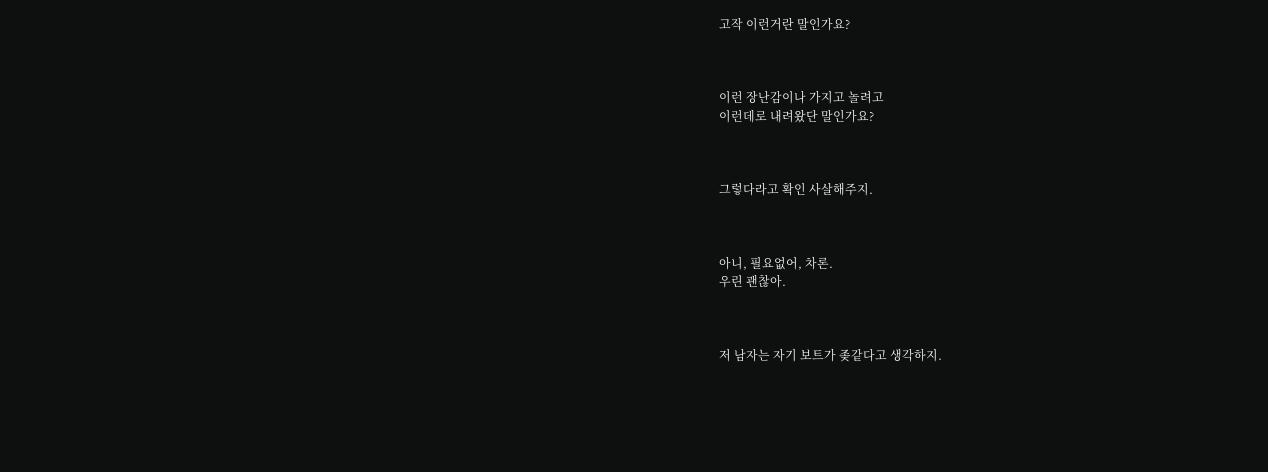고작 이런거란 말인가요?



이런 장난감이나 가지고 놀려고
이런데로 내려왔단 말인가요?



그렇다라고 확인 사살해주지.



아니, 필요없어, 차론.
우린 괜찮아.



저 남자는 자기 보트가 좆같다고 생각하지.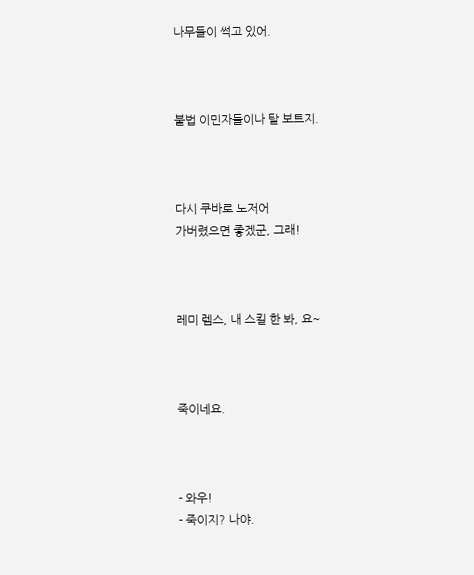나무들이 썩고 있어.



불법 이민자들이나 탈 보트지.



다시 쿠바로 노저어
가버렸으면 좋겠군, 그래!



레미 렘스, 내 스킬 한 봐, 요~



죽이네요.



- 와우!
- 죽이지? 나야.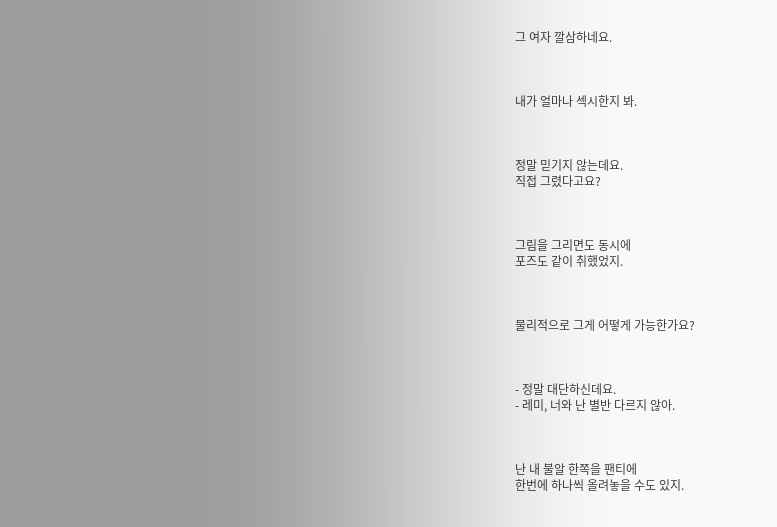그 여자 깔삼하네요.



내가 얼마나 섹시한지 봐.



정말 믿기지 않는데요.
직접 그렸다고요?



그림을 그리면도 동시에
포즈도 같이 취했었지.



물리적으로 그게 어떻게 가능한가요?



- 정말 대단하신데요.
- 레미, 너와 난 별반 다르지 않아.



난 내 불알 한쪽을 팬티에
한번에 하나씩 올려놓을 수도 있지.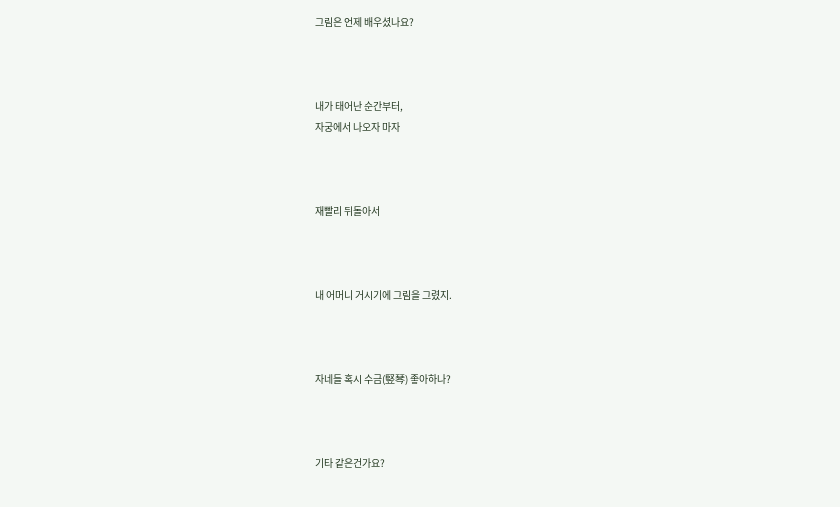그림은 언제 배우셨나요?



내가 태어난 순간부터,
자궁에서 나오자 마자



재빨리 뒤돌아서



내 어머니 거시기에 그림을 그렸지.



자네들 혹시 수금(竪琴) 좋아하나?



기타 같은건가요?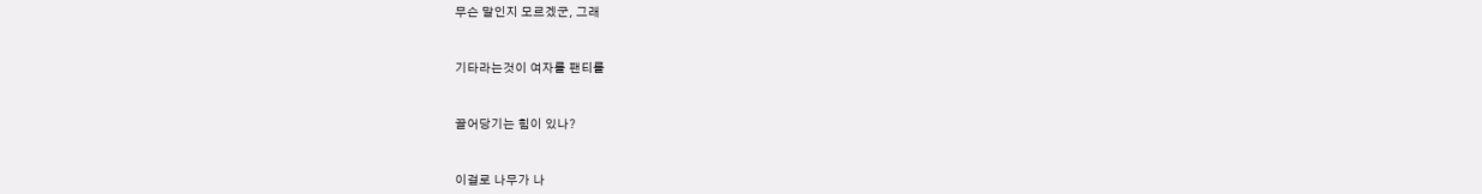무슨 말인지 모르겠군, 그래



기타라는것이 여자를 팬티를



끌어당기는 힘이 있나?



이걸로 나무가 나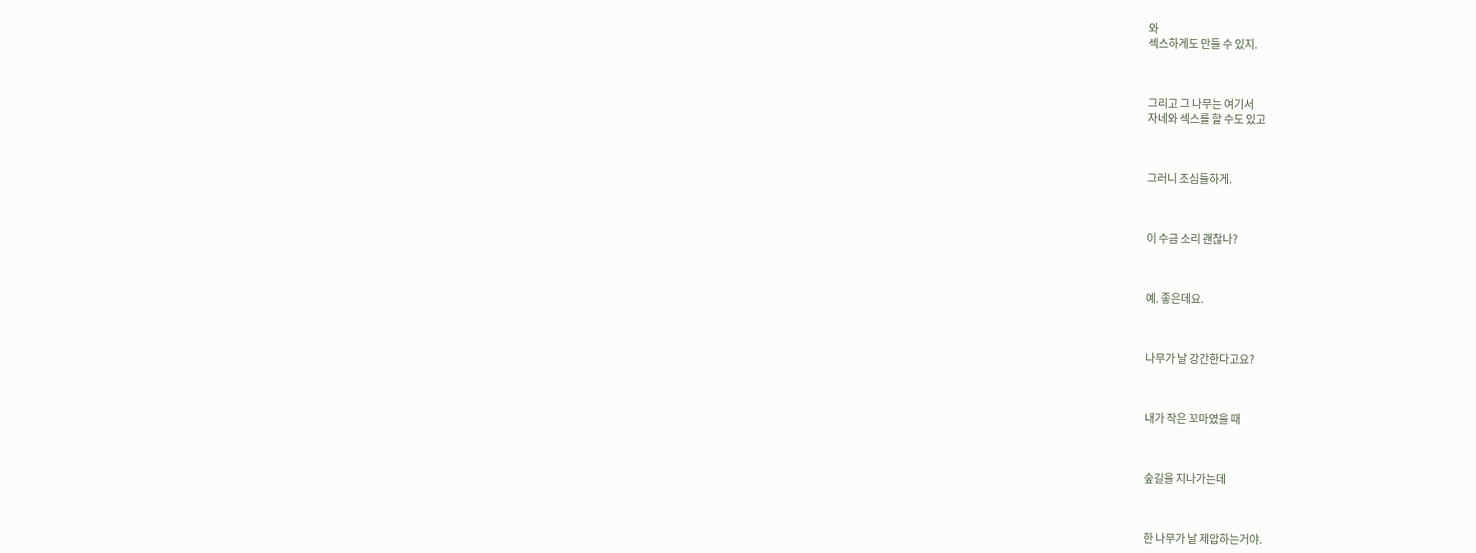와
섹스하게도 만들 수 있지.



그리고 그 나무는 여기서
자네와 섹스를 할 수도 있고



그러니 조심들하게.



이 수금 소리 괜찮나?



예. 좋은데요.



나무가 날 강간한다고요?



내가 작은 꼬마였을 때



숲길을 지나가는데



한 나무가 날 제압하는거야.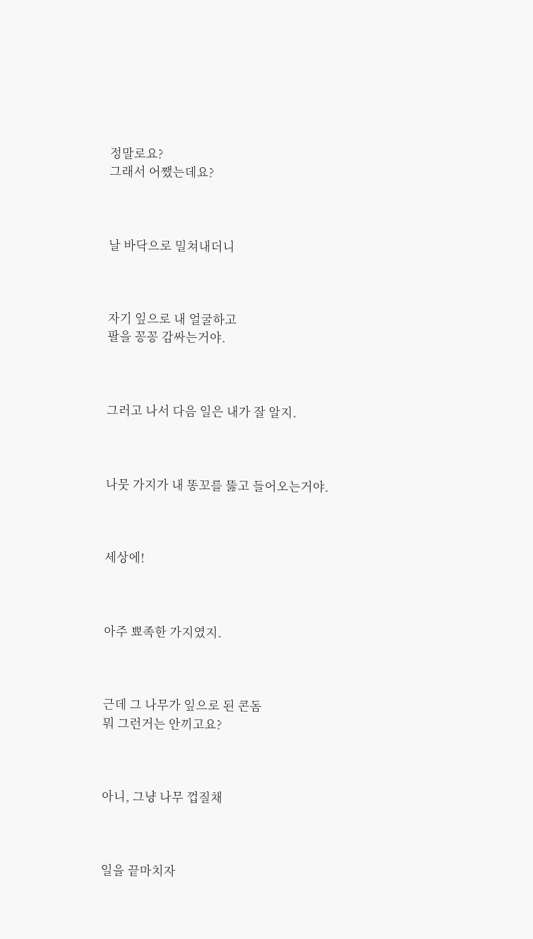정말로요?
그래서 어쨌는데요?



날 바닥으로 밀쳐내더니



자기 잎으로 내 얼굴하고
팔을 꽁꽁 감싸는거야.



그러고 나서 다음 일은 내가 잘 알지.



나뭇 가지가 내 똥꼬를 뚫고 들어오는거야.



세상에!



아주 뾰족한 가지였지.



근데 그 나무가 잎으로 된 콘돔
뭐 그런거는 안끼고요?



아니, 그냥 나무 껍질채



일을 끝마치자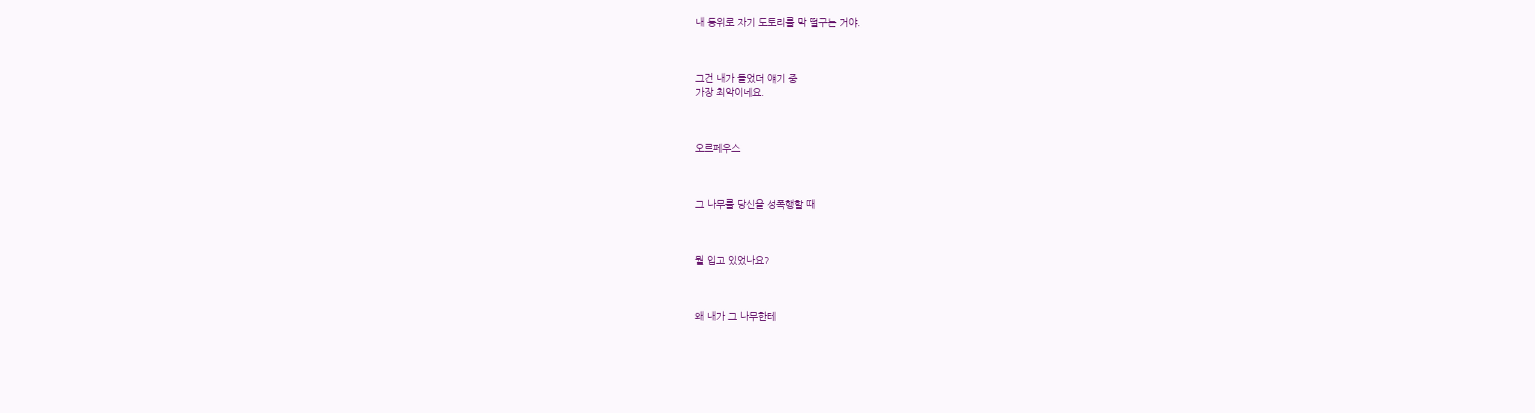내 등위로 자기 도토리를 막 떨구는 거야.



그건 내가 들었더 얘기 중
가장 최악이네요.



오르페우스



그 나무를 당신을 성폭행할 때



뭘 입고 있었나요?



왜 내가 그 나무한테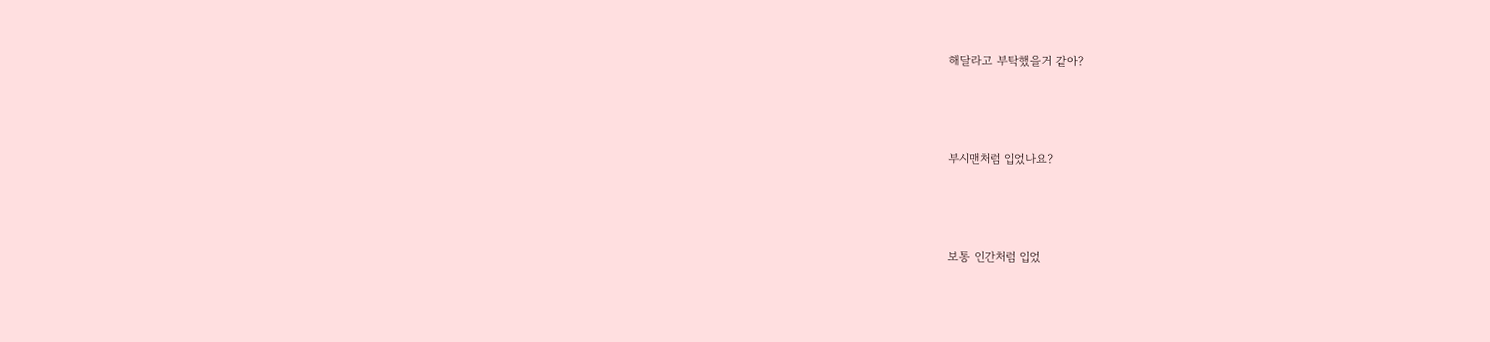해달라고 부탁했을거 같아?



부시맨처럼 입었나요?



보통 인간처럼 입었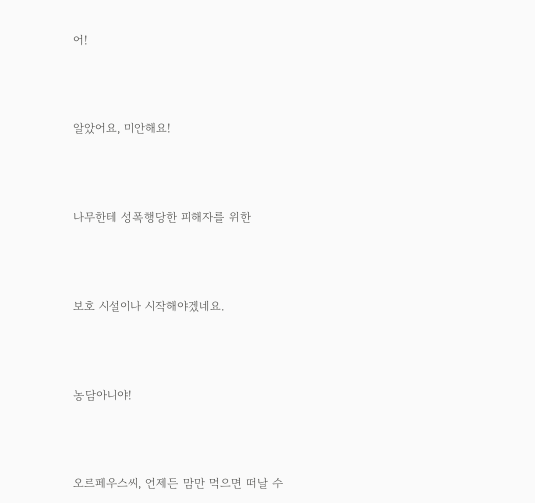어!



알았어요, 미안해요!



나무한테 성폭행당한 피해자를 위한



보호 시설이나 시작해야겠네요.



농담아니야!



오르페우스씨, 언제든 맘만 먹으면 떠날 수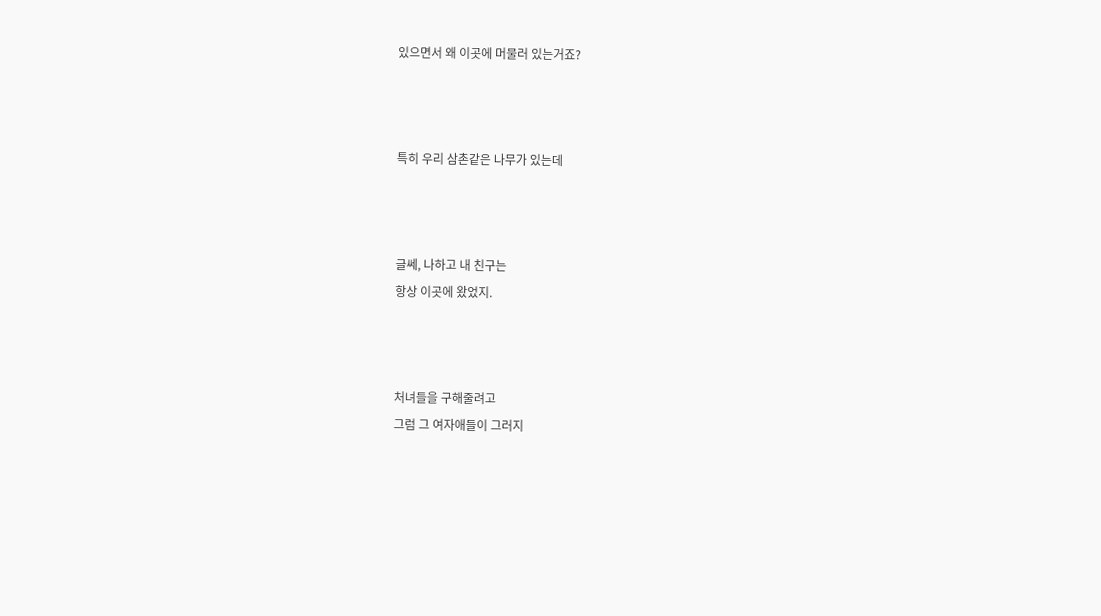있으면서 왜 이곳에 머물러 있는거죠?



특히 우리 삼촌같은 나무가 있는데



글쎄, 나하고 내 친구는
항상 이곳에 왔었지.



처녀들을 구해줄려고
그럼 그 여자애들이 그러지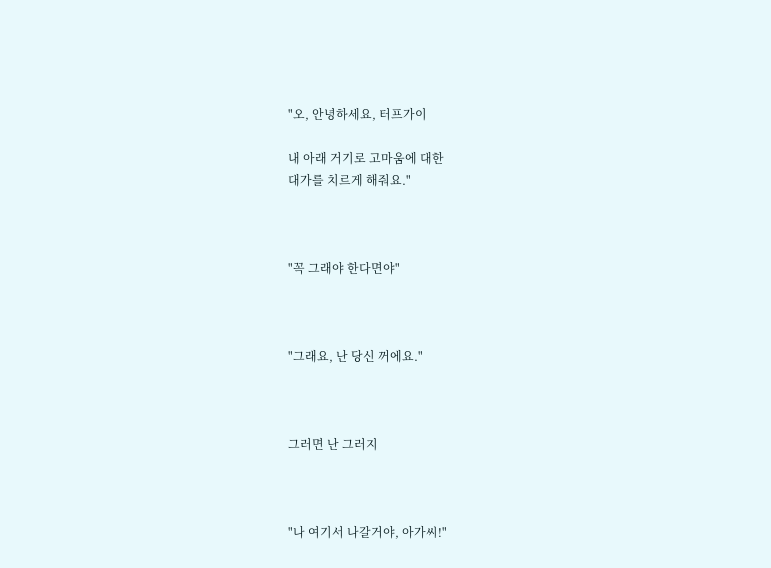"오, 안녕하세요, 터프가이

내 아래 거기로 고마움에 대한
대가를 치르게 해줘요."



"꼭 그래야 한다면야"



"그래요, 난 당신 꺼에요."



그러면 난 그러지



"나 여기서 나갈거야, 아가씨!"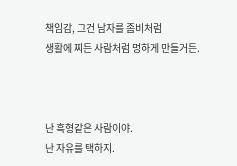책임감, 그건 남자를 좀비처럼
생활에 찌든 사람처럼 멍하게 만들거든.



난 흑형같은 사람이야.
난 자유를 택하지.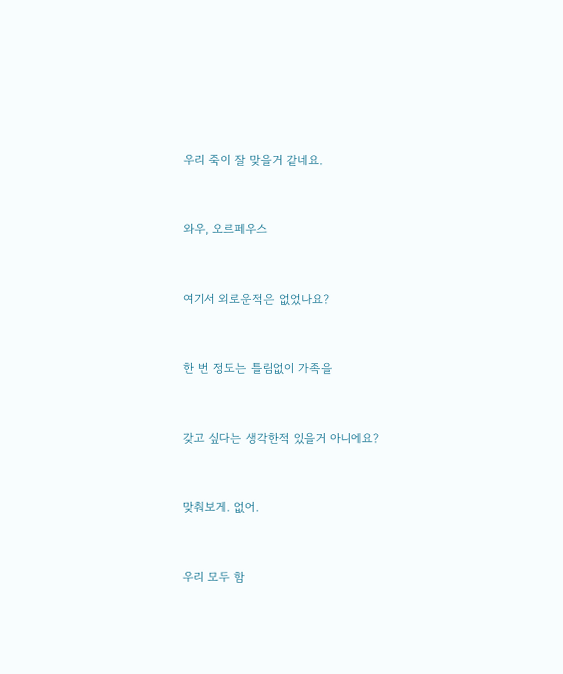우리 죽이 잘 맞을거 같네요.



와우, 오르페우스



여기서 외로운적은 없었나요?



한 번 정도는 틀림없이 가족을



갖고 싶다는 생각한적 있을거 아니에요?



맞춰보게. 없어.



우리 모두 함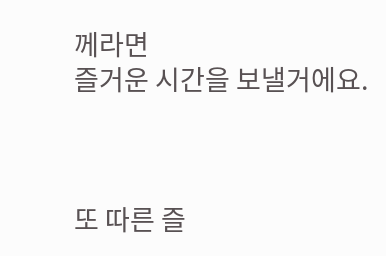께라면
즐거운 시간을 보낼거에요.



또 따른 즐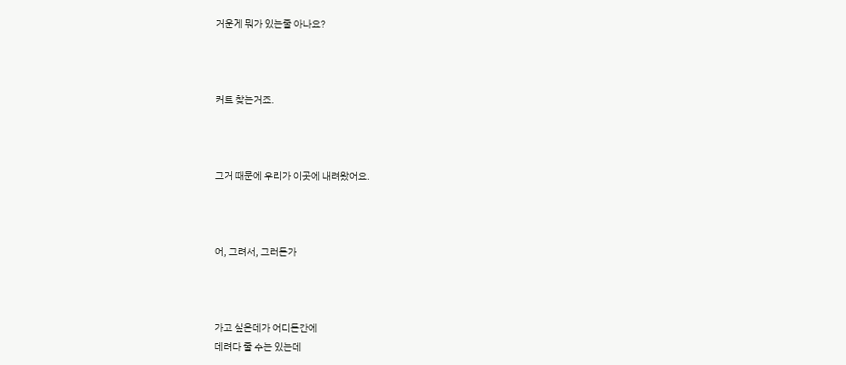거운게 뭐가 있는줄 아나요?



커트 찾는거죠.



그거 때문에 우리가 이곳에 내려왔어요.



어, 그려서, 그러든가



가고 싶은데가 어디든간에
데려다 줄 수는 있는데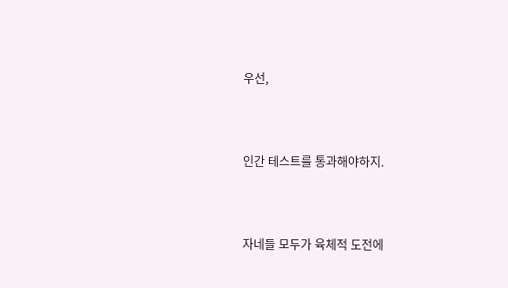우선,



인간 테스트를 통과해야하지.



자네들 모두가 육체적 도전에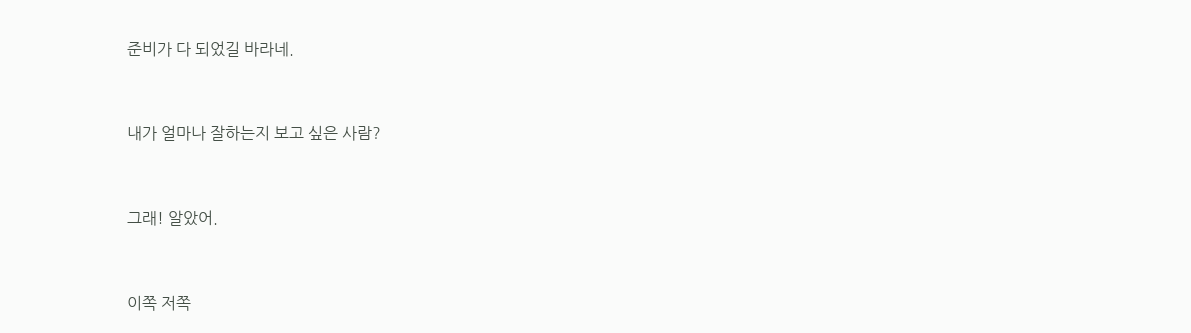준비가 다 되었길 바라네.



내가 얼마나 잘하는지 보고 싶은 사람?



그래! 알았어.



이쪽 저쪽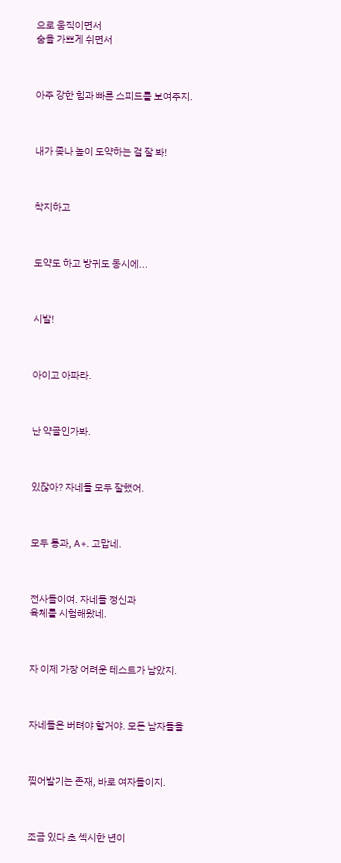으로 움직이면서
숨을 가쁘게 쉬면서



아주 강한 힘과 빠른 스피드를 보여주지.



내가 좆나 높이 도약하는 걸 잘 봐!



착지하고



도약도 하고 방귀도 동시에...



시발!



아이고 아파라.



난 약골인가봐.



있잖아? 자네들 모두 잘했어.



모두 통과, A+. 고맙네.



전사들이여. 자네들 정신과
육체를 시험해왔네.



자 이제 가장 어려운 테스트가 남았지.



자네들은 버텨야 할거야. 모든 남자들을



찢어발기는 존재, 바로 여자들이지.



조금 있다 초 섹시한 년이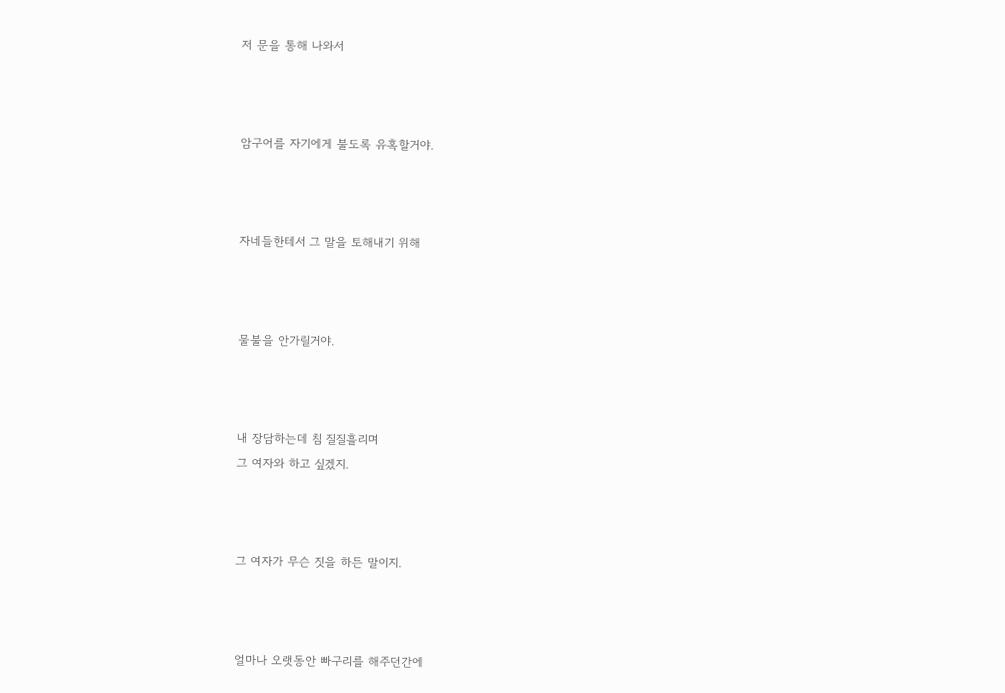저 문을 통해 나와서



암구어를 자기에게 불도록 유혹할거야.



자네들한테서 그 말을 토해내기 위해



물불을 안가릴거야.



내 장담하는데 침 질질흘리며
그 여자와 하고 싶겠지.



그 여자가 무슨 짓을 하든 말이지.



얼마나 오랫동안 빠구리를 해주던간에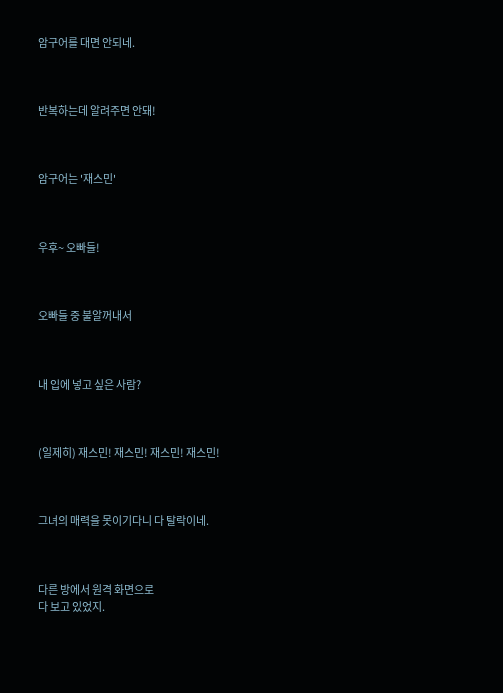암구어를 대면 안되네.



반복하는데 알려주면 안돼!



암구어는 '재스민'



우후~ 오빠들!



오빠들 중 불알꺼내서



내 입에 넣고 싶은 사람?



(일제히) 재스민! 재스민! 재스민! 재스민!



그녀의 매력을 못이기다니 다 탈락이네.



다른 방에서 원격 화면으로
다 보고 있었지.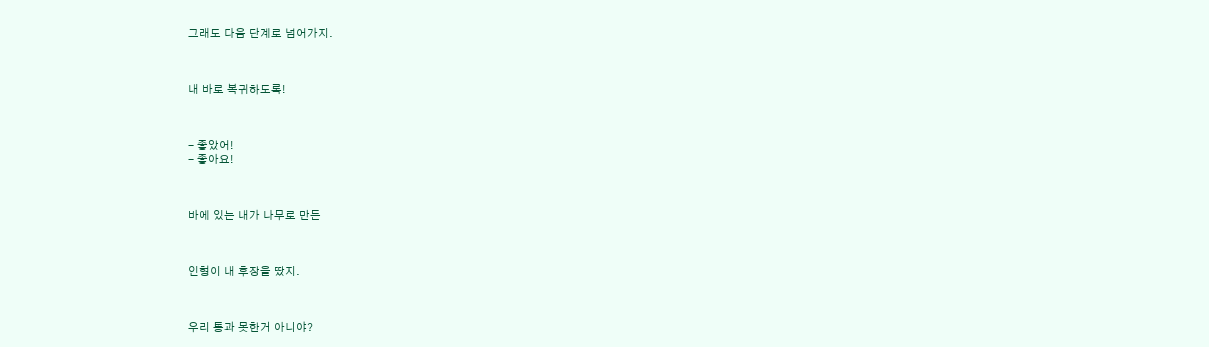그래도 다음 단계로 넘어가지.



내 바로 복귀하도록!



- 좋았어!
- 좋아요!



바에 있는 내가 나무로 만든



인형이 내 후장을 땄지.



우리 통과 못한거 아니야?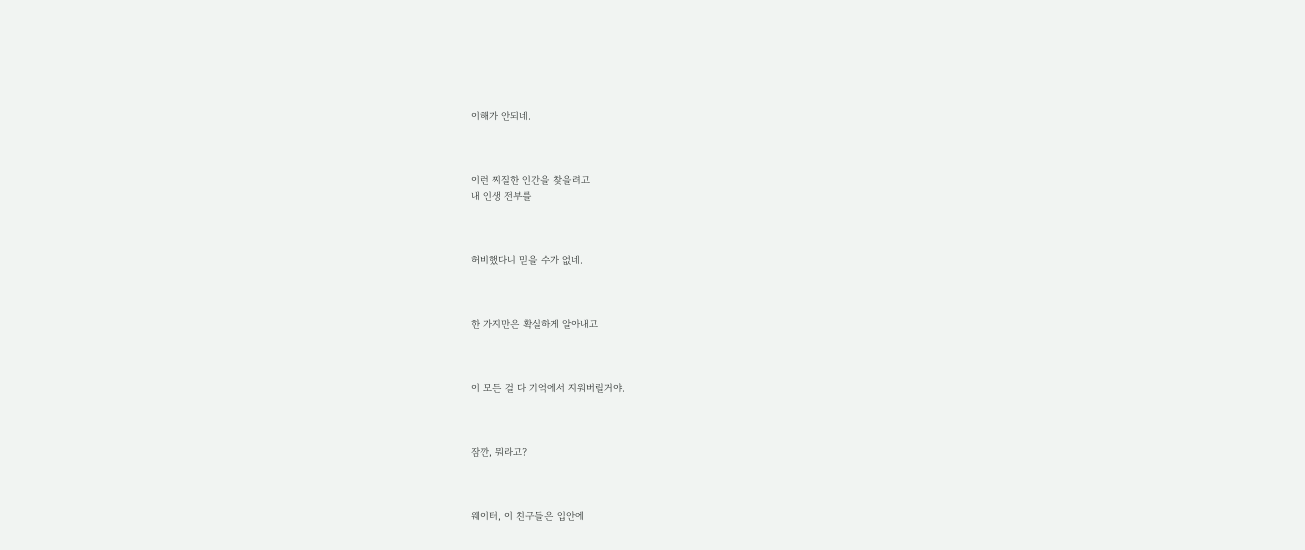이해가 안되네.



이런 찌질한 인간을 찾을려고
내 인생 전부를



허비했다니 믿을 수가 없네.



한 가지만은 확실하게 알아내고



이 모든 걸 다 기억에서 지워버릴거야.



잠깐, 뭐라고?



웨이터, 이 친구들은 입안에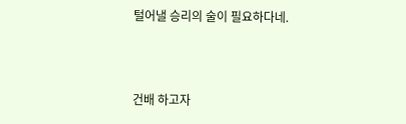털어낼 승리의 술이 필요하다네.



건배 하고자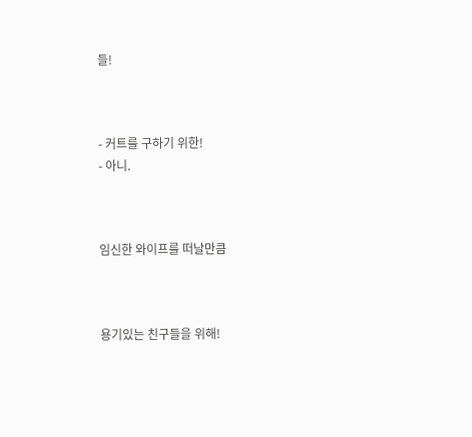들!



- 커트를 구하기 위한!
- 아니.



임신한 와이프를 떠날만큼



용기있는 친구들을 위해!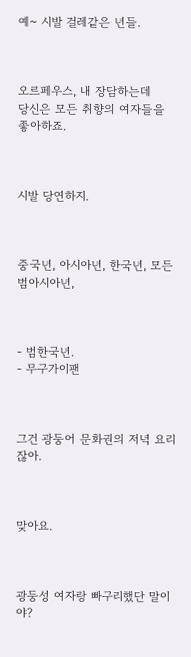예~ 시발 걸레같은 년들.



오르페우스, 내 장담하는데
당신은 모든 취향의 여자들을 좋아하죠.



시발 당연하지.



중국년, 아시아년, 한국년, 모든 범아시아년,



- 범한국년.
- 무구가이팬



그건 광둥어 문화권의 저녁 요리잖아.



맞아요.



광둥성 여자랑 빠구리했단 말이야?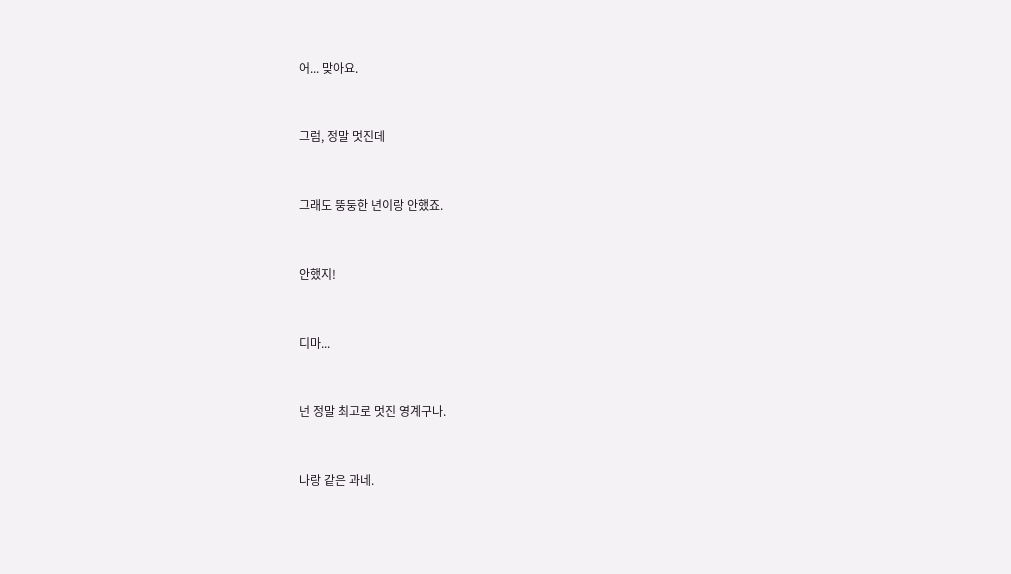어... 맞아요.



그럼, 정말 멋진데



그래도 뚱둥한 년이랑 안했죠.



안했지!



디마...



넌 정말 최고로 멋진 영계구나.



나랑 같은 과네.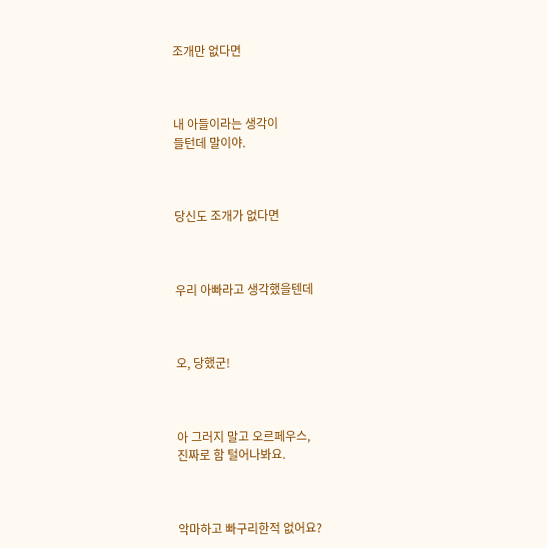조개만 없다면



내 아들이라는 생각이
들턴데 말이야.



당신도 조개가 없다면



우리 아빠라고 생각했을텐데



오, 당했군!



아 그러지 말고 오르페우스,
진짜로 함 털어나봐요.



악마하고 빠구리한적 없어요?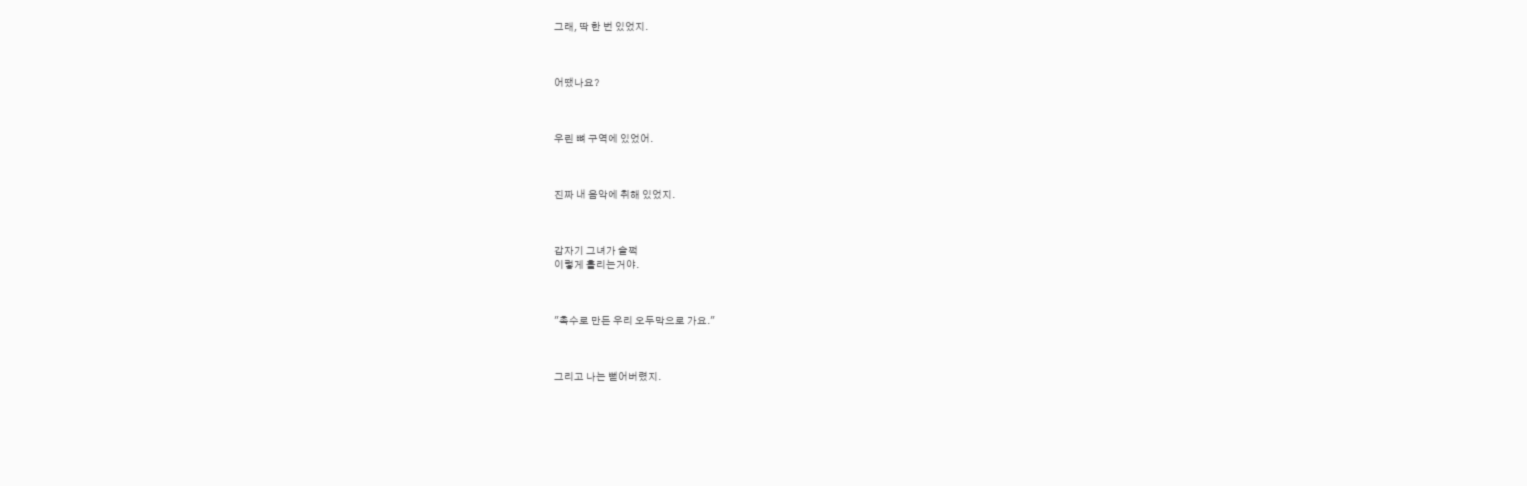그래, 딱 한 번 있었지.



어땠나요?



우린 뼈 구역에 있었어.



진짜 내 음악에 취해 있었지.



갑자기 그녀가 슬쩍
이렇게 흘리는거야.



"촉수로 만든 우리 오두막으로 가요."



그리고 나는 뻗어버렸지.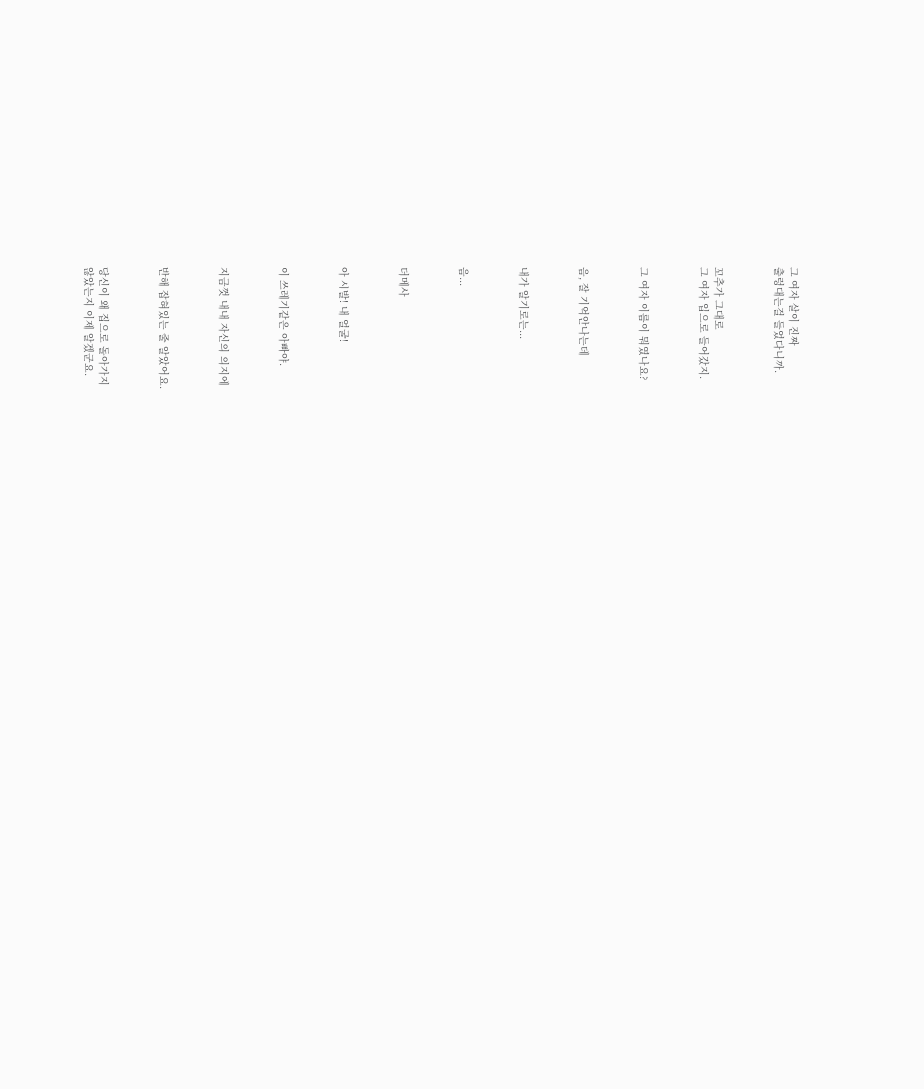그 여자 살이 진짜
출렁대는걸 들었다니까.



꼬추가 그대로
그 여자 입으로 들어갔지.



그 여자 이름이 뭐였나요?



음, 잘 기억안나는데



내가 알기로는...



음...



더메사



아 시발! 내 얼굴!



이 쓰레기같은 아빠야.



지금껏 내내 자신의 의지에



반해 잡혀있는 줄 알았어요.



당신이 왜 집으로 돌아가지
않았는지 이제 알겠군요.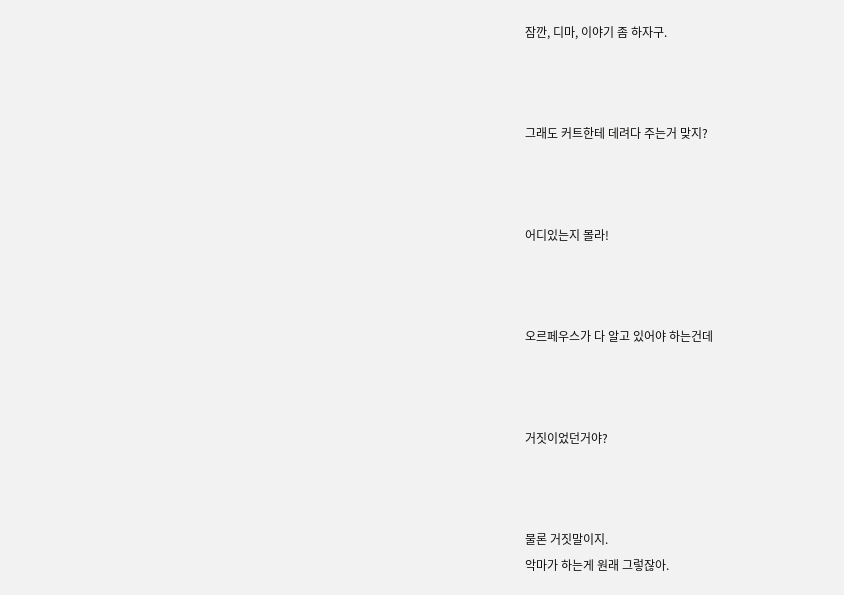잠깐, 디마, 이야기 좀 하자구.



그래도 커트한테 데려다 주는거 맞지?



어디있는지 몰라!



오르페우스가 다 알고 있어야 하는건데



거짓이었던거야?



물론 거짓말이지.
악마가 하는게 원래 그렇잖아.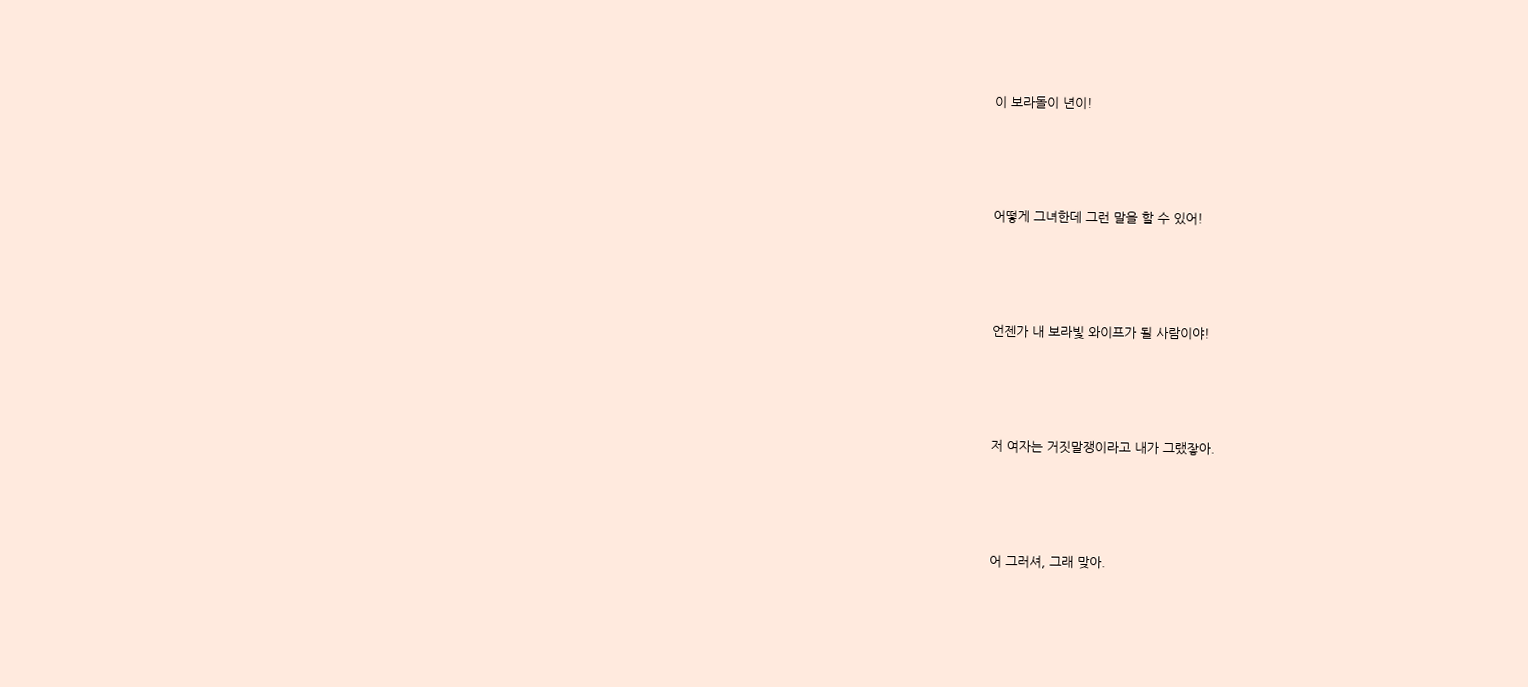이 보라돌이 년이!



어떻게 그녀한데 그런 말을 할 수 있어!



언젠가 내 보라빛 와이프가 될 사람이야!



저 여자는 거짓말쟁이라고 내가 그랬잫아.



어 그러셔, 그래 맞아.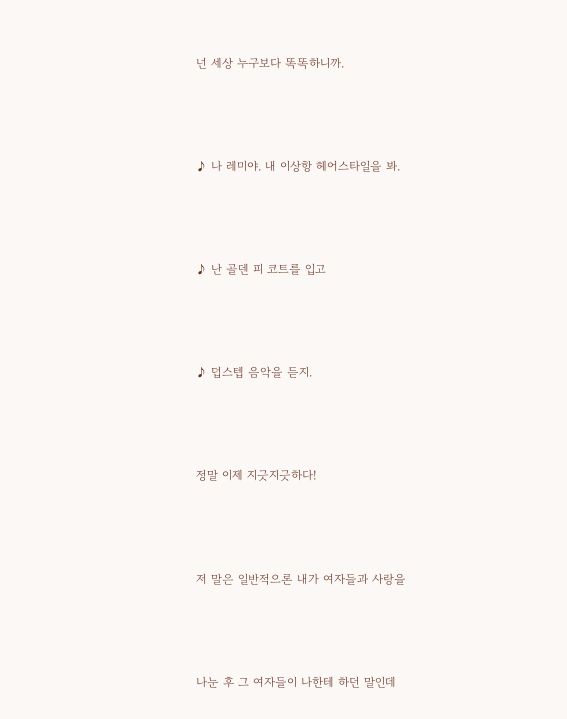넌 세상 누구보다 똑똑하니까.



♪ 나 레미야. 내 이상항 헤어스타일을 봐.



♪ 난 골덴 피 코트를 입고



♪ 덥스텝 음악을 듣지.



정말 이제 지긋지긋하다!



저 말은 일반적으론 내가 여자들과 사랑을



나눈 후 그 여자들이 나한테 하던 말인데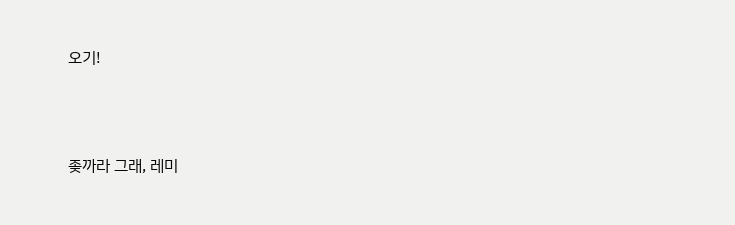오기!



좆까라 그래, 레미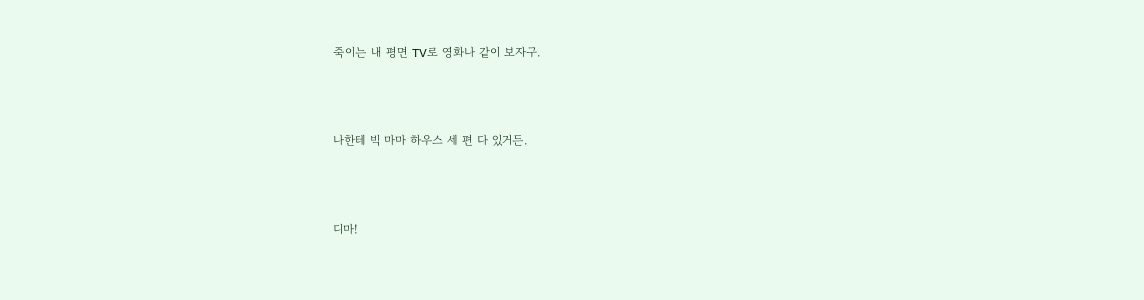죽이는 내 평면 TV로 영화나 같이 보자구.



나한테 빅 마마 하우스 세 편 다 있거든.



디마!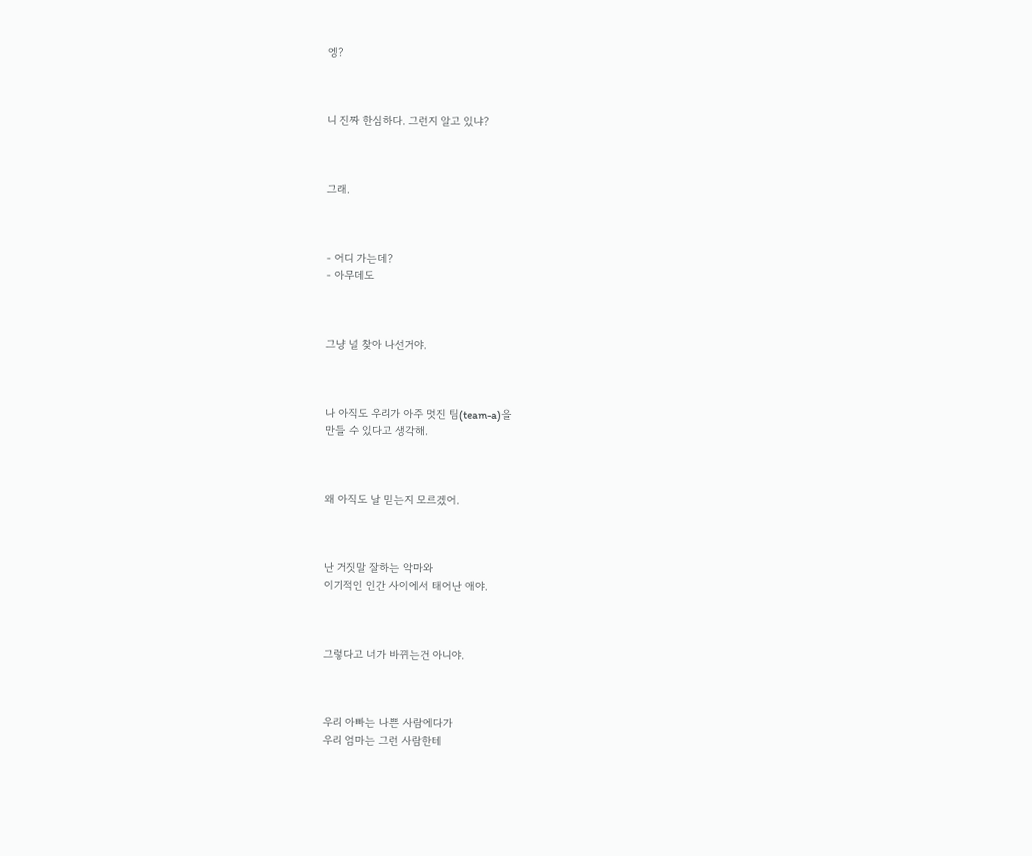엥?



니 진짜 한심하다. 그런지 알고 있냐?



그래.



- 어디 가는데?
- 아무데도



그냥 널 찾아 나선거야.



나 아직도 우리가 아주 멋진 팀(team-a)을
만들 수 있다고 생각해.



왜 아직도 날 믿는지 모르겠어.



난 거짓말 잘하는 악마와
이기적인 인간 사이에서 태어난 애야.



그렇다고 너가 바뀌는건 아니야.



우리 아빠는 나쁜 사람에다가
우리 엄마는 그런 사람한테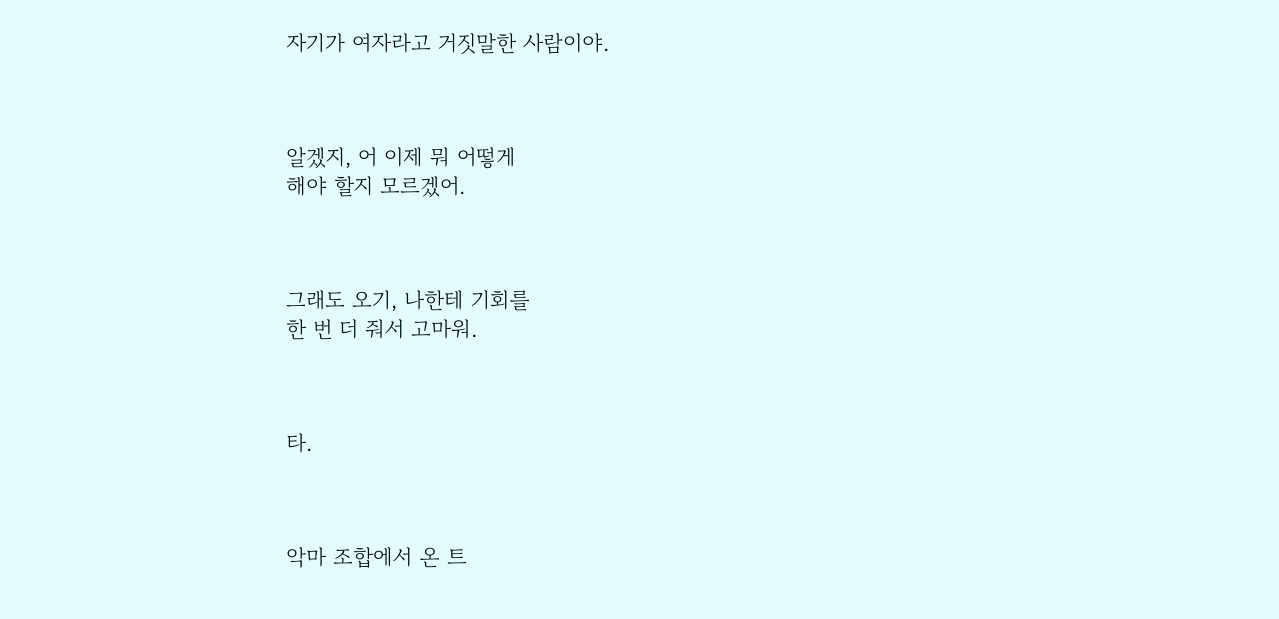자기가 여자라고 거짓말한 사람이야.



알겠지, 어 이제 뭐 어떻게
해야 할지 모르겠어.



그래도 오기, 나한테 기회를
한 번 더 줘서 고마워.



타.



악마 조합에서 온 트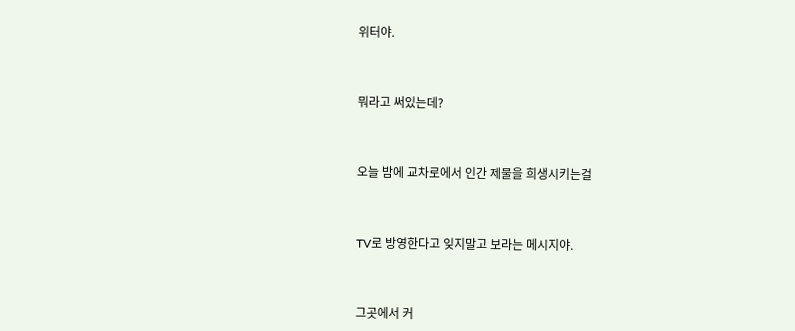위터야.



뭐라고 써있는데?



오늘 밤에 교차로에서 인간 제물을 희생시키는걸



TV로 방영한다고 잊지말고 보라는 메시지야.



그곳에서 커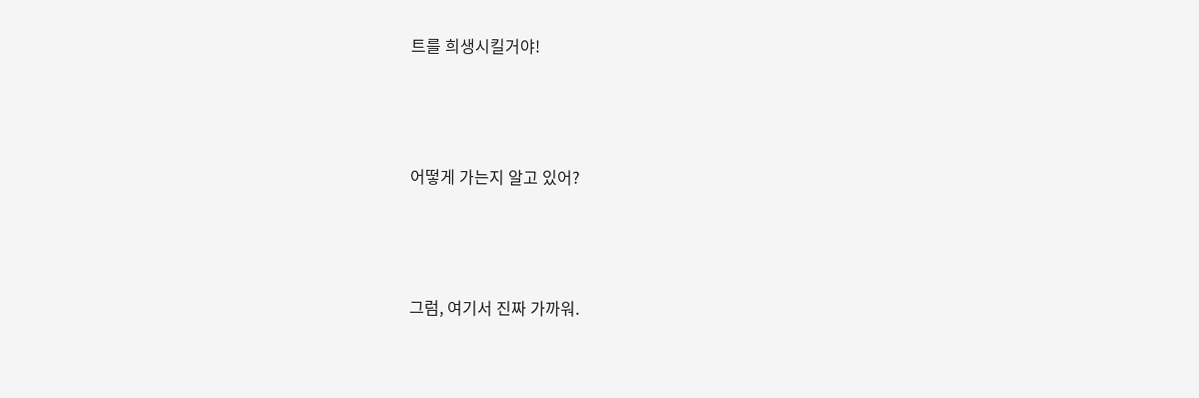트를 희생시킬거야!



어떻게 가는지 알고 있어?



그럼, 여기서 진짜 가까워.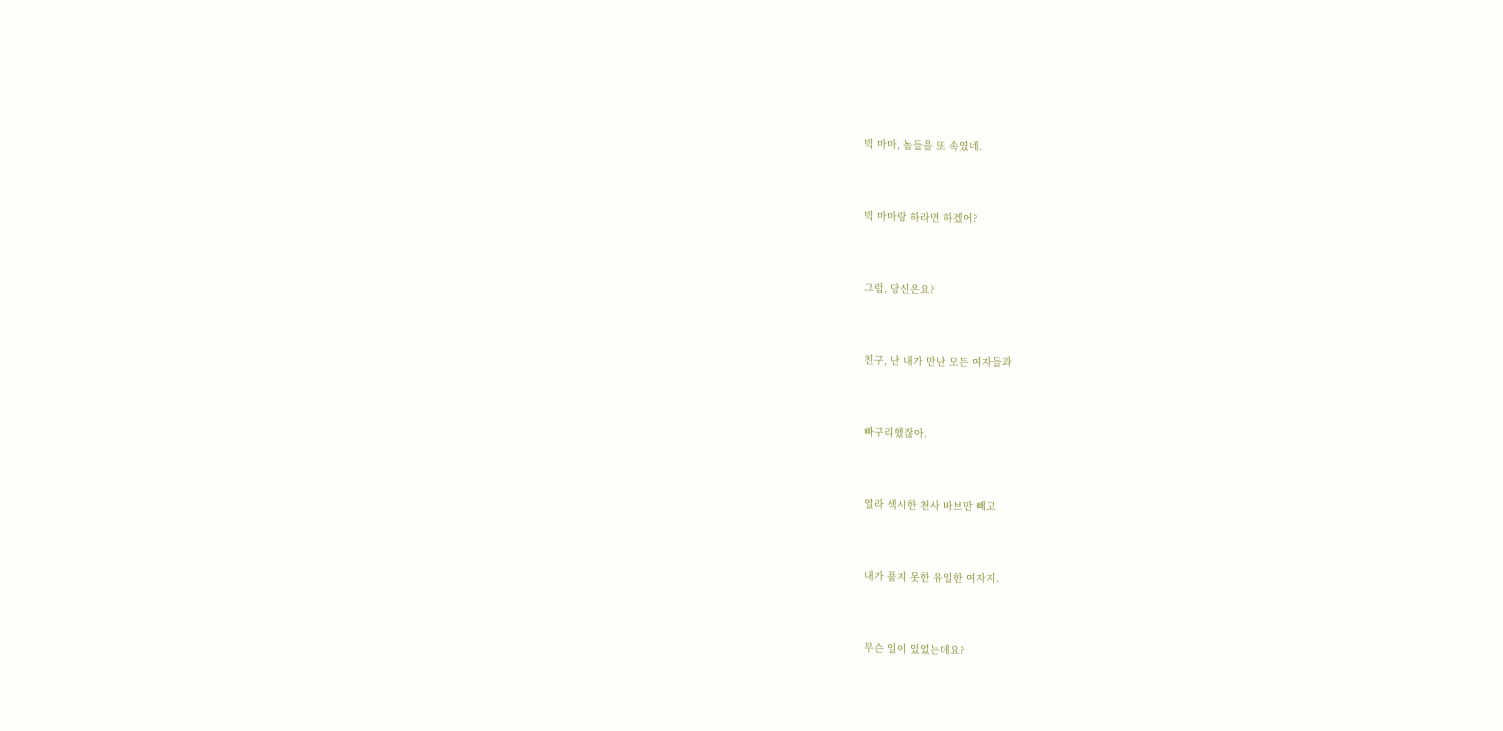빅 마마, 놈들을 또 속였네.



빅 마마랑 하라면 하겠어?



그럼, 당신은요?



친구, 난 내가 만난 모든 여자들과



빠구리했잖아.



열라 섹시한 천사 바브만 빼고



내가 품지 못한 유일한 여자지.



무슨 일이 있었는데요?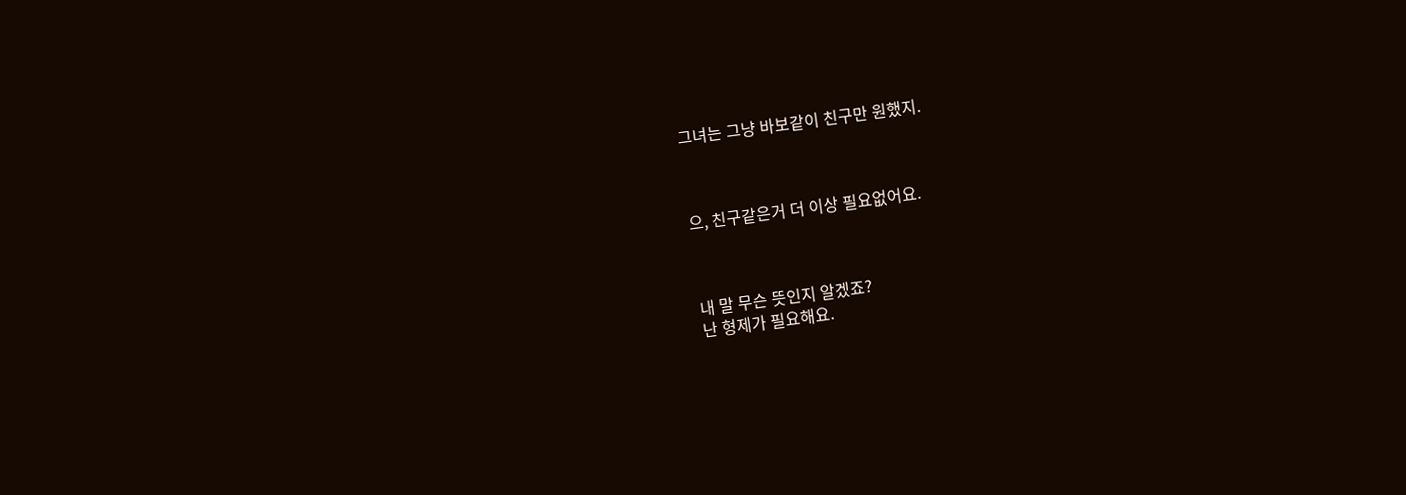그녀는 그냥 바보같이 친구만 원했지.



으, 친구같은거 더 이상 필요없어요.



내 말 무슨 뜻인지 알겠죠?
난 형제가 필요해요.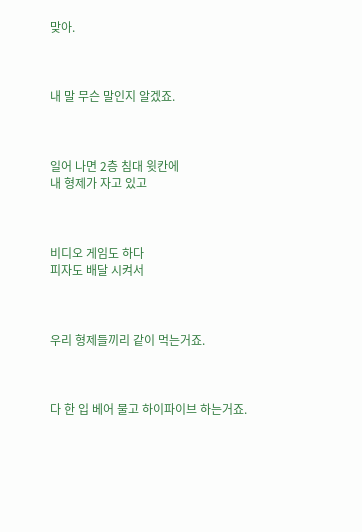맞아.



내 말 무슨 말인지 알겠죠.



일어 나면 2층 침대 윗칸에
내 형제가 자고 있고



비디오 게임도 하다
피자도 배달 시켜서



우리 형제들끼리 같이 먹는거죠.



다 한 입 베어 물고 하이파이브 하는거죠.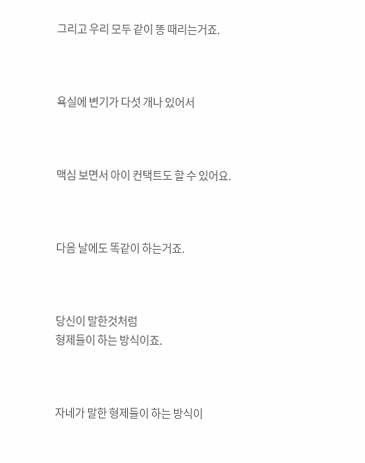그리고 우리 모두 같이 똥 때리는거죠.



욕실에 변기가 다섯 개나 있어서



맥심 보면서 아이 컨택트도 할 수 있어요.



다음 날에도 똑같이 하는거죠.



당신이 말한것처럼
형제들이 하는 방식이죠.



자네가 말한 형제들이 하는 방식이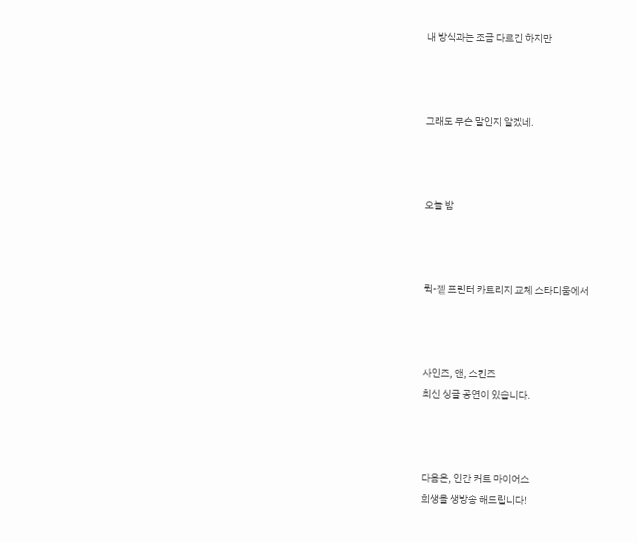내 방식과는 조금 다르긴 하지만



그래도 무슨 말인지 알겠네.



오늘 밤



퀵-젵 프린터 카트리지 교체 스타디움에서



사인즈, 앤, 스킨즈
최신 싱글 공연이 있습니다.



다음은, 인간 커트 마이어스
희생을 생방송 해드립니다!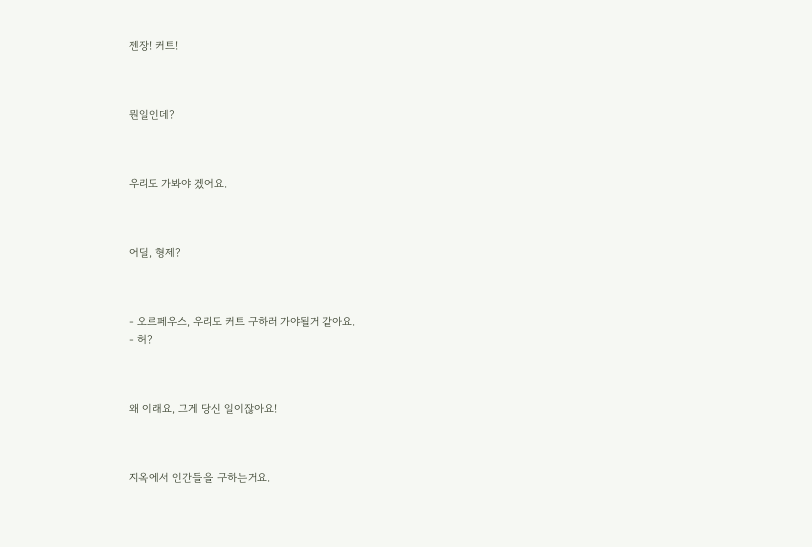젠장! 커트!



뭔일인데?



우리도 가봐야 겠어요.



어딜, 형제?



- 오르페우스, 우리도 커트 구하러 가야될거 같아요.
- 허?



왜 이래요, 그게 당신 일이잖아요!



지옥에서 인간들을 구하는거요.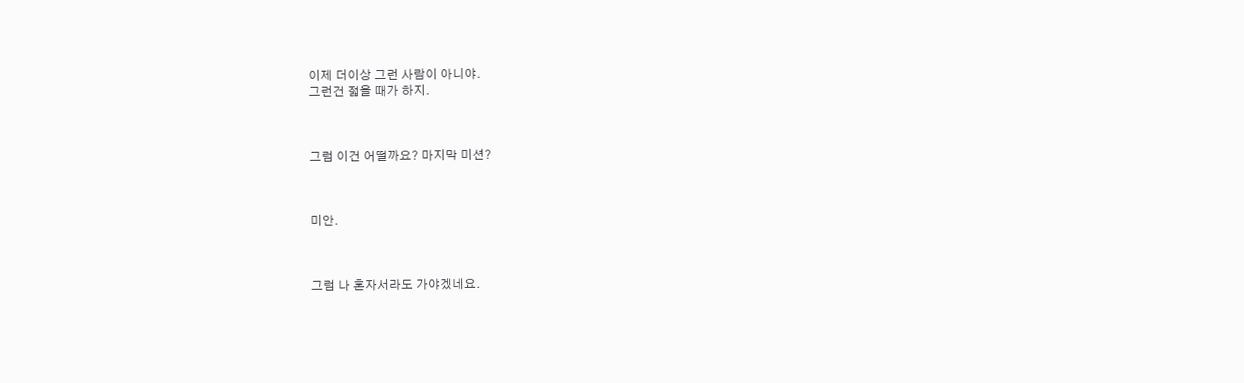이제 더이상 그런 사람이 아니야.
그런건 젋을 때가 하지.



그럼 이건 어떨까요? 마지막 미션?



미안.



그럼 나 혼자서라도 가야겠네요.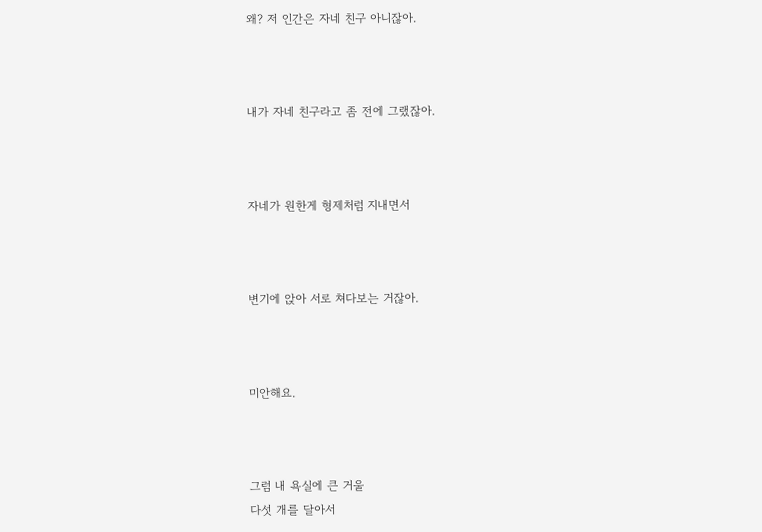왜? 저 인간은 자네 친구 아니잖아.



내가 자네 친구라고 좀 전에 그랬잖아.



자네가 원한게 형제처럼 지내면서



변기에 앉아 서로 쳐다보는 거잖아.



미안해요.



그럼 내 욕실에 큰 거울
다섯 개를 달아서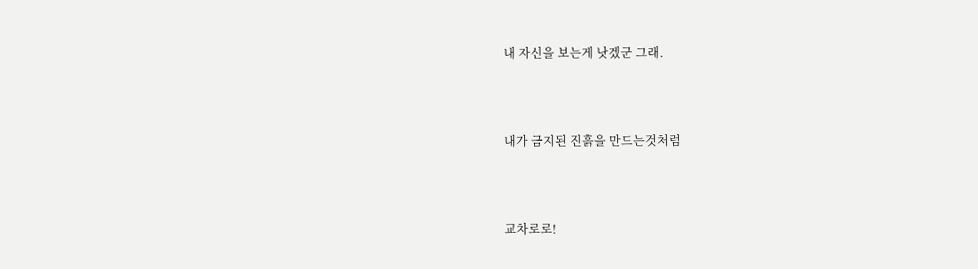내 자신을 보는게 낫겠군 그래.



내가 금지된 진흙을 만드는것처럼



교차로로!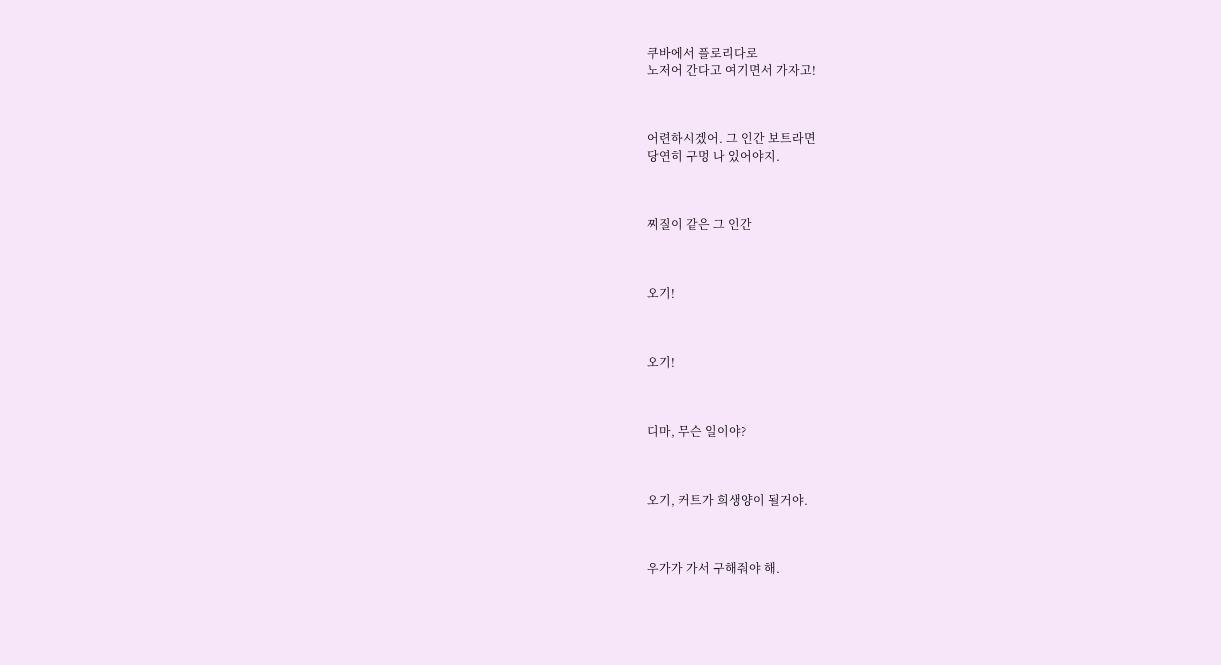쿠바에서 플로리다로
노저어 간다고 여기면서 가자고!



어련하시겠어. 그 인간 보트라면
당연히 구멍 나 있어야지.



찌질이 같은 그 인간



오기!



오기!



디마, 무슨 일이야?



오기, 커트가 희생양이 될거야.



우가가 가서 구해줘야 해.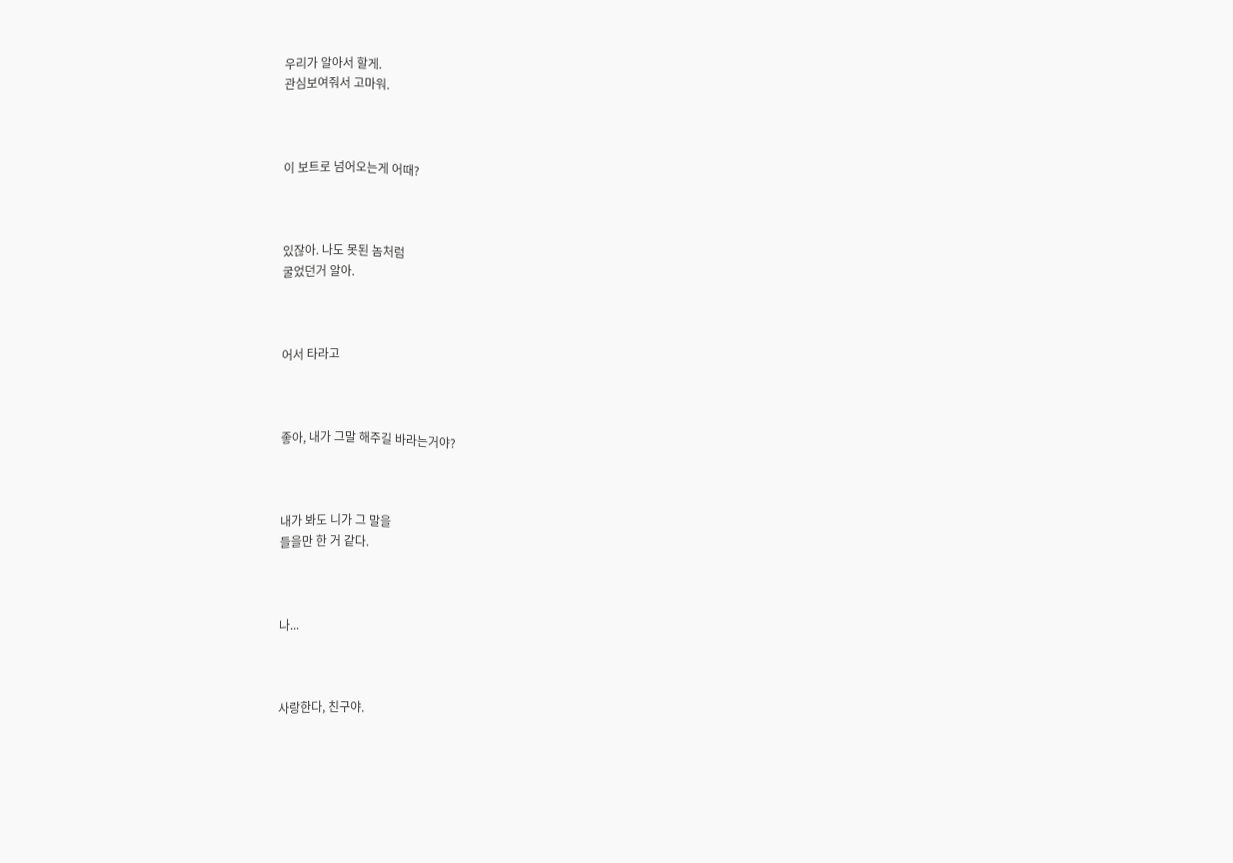우리가 알아서 할게.
관심보여줘서 고마워.



이 보트로 넘어오는게 어때?



있잖아. 나도 못된 놈처럼
굴었던거 알아.



어서 타라고



좋아, 내가 그말 해주길 바라는거야?



내가 봐도 니가 그 말을
들을만 한 거 같다.



나...



사랑한다, 친구야.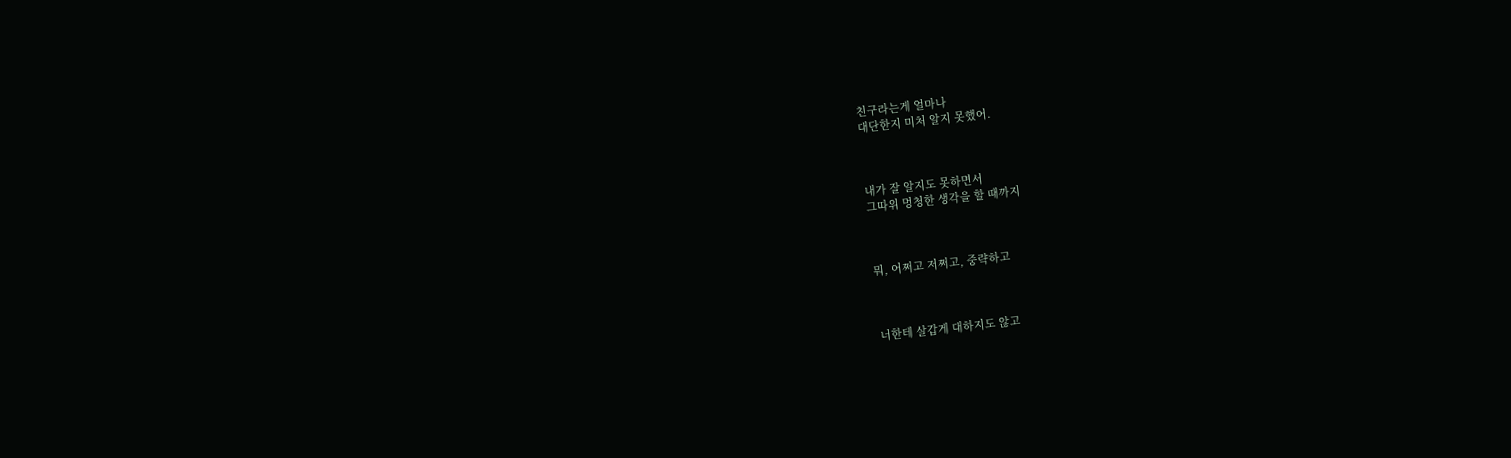친구라는게 얼마나
대단한지 미처 알지 못했어.



내가 잘 알지도 못하면서
그따위 멍청한 생각을 할 때까지



뭐, 어쩌고 저쩌고, 중략하고



너한테 살갑게 대하지도 않고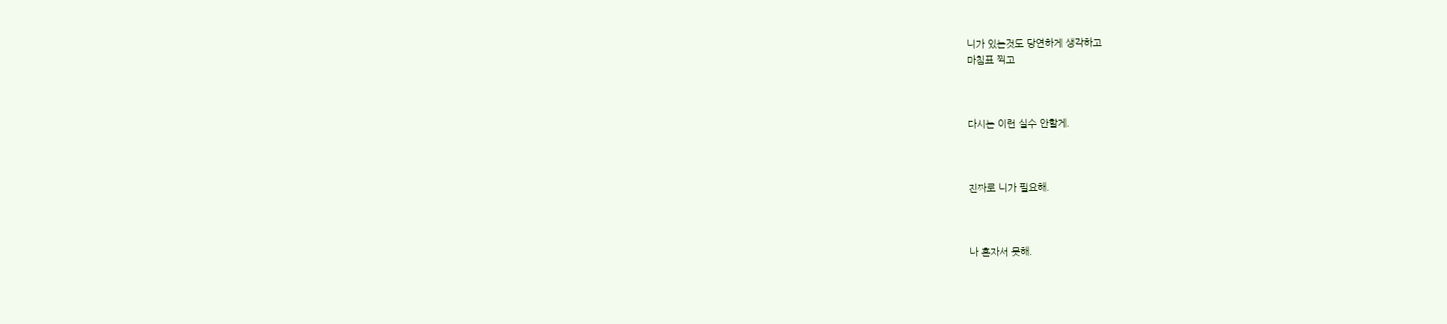니가 있는것도 당연하게 생각하고
마침표 찍고



다시는 이런 실수 안할게.



진짜로 니가 필요해.



나 혼자서 못해.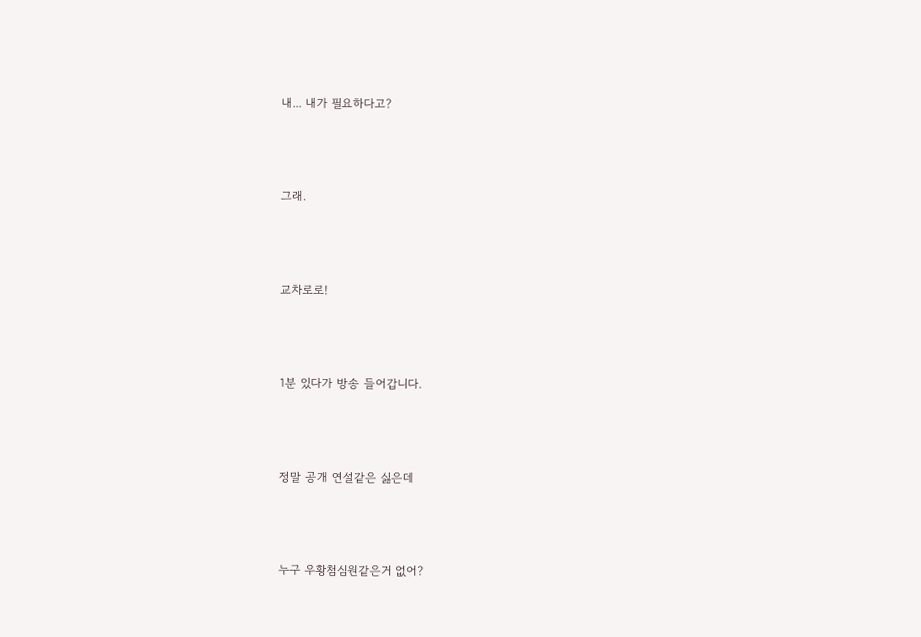내... 내가 필요하다고?



그래.



교차로로!



1분 있다가 방송 들어갑니다.



정말 공개 연설같은 싫은데



누구 우황첨심원같은거 없어?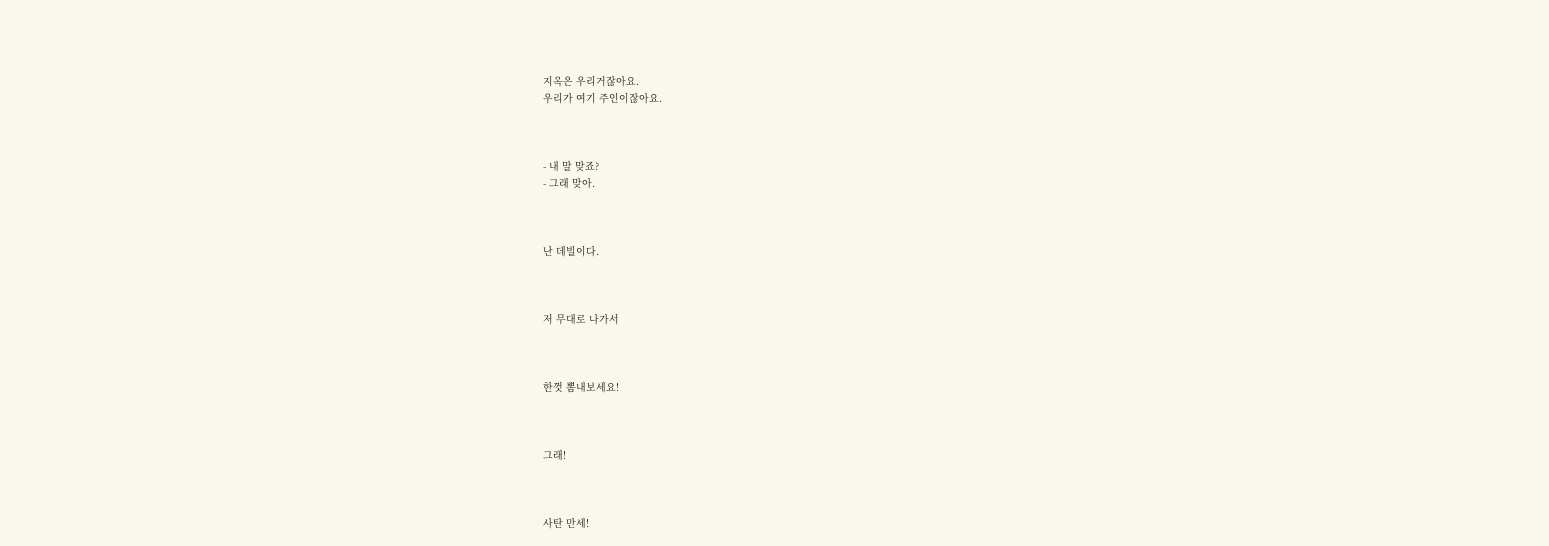지옥은 우리거잖아요.
우리가 여기 주인이잖아요.



- 내 말 맞죠?
- 그래 맞아.



난 데빌이다.



저 무대로 나가서



한껏 뽐내보세요!



그래!



사탄 만세!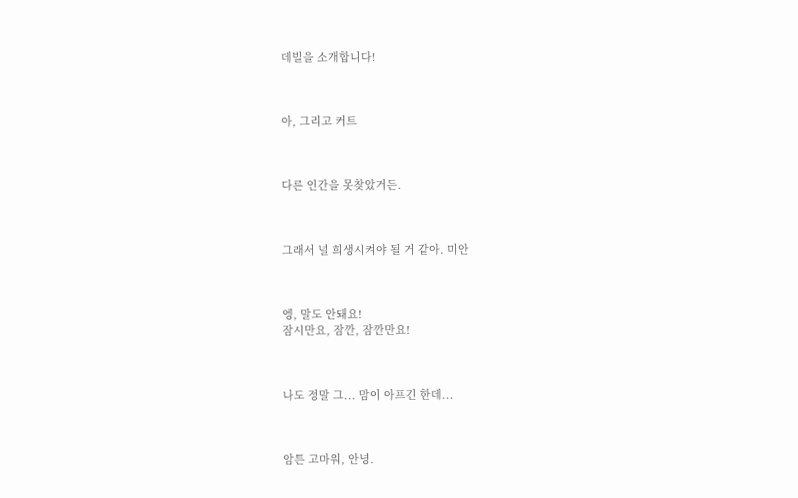데빌을 소개합니다!



아, 그리고 커트



다른 인간을 못찾았거든.



그래서 널 희생시켜야 될 거 같아. 미안



엥, 말도 안돼요!
잠시만요, 잠깐, 잠깐만요!



나도 정말 그... 맘이 아프긴 한데...



암튼 고마워, 안녕.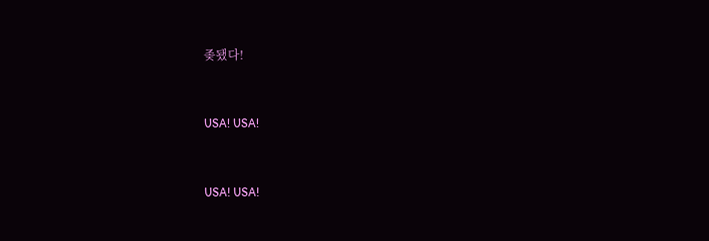좆됐다!



USA! USA!



USA! USA!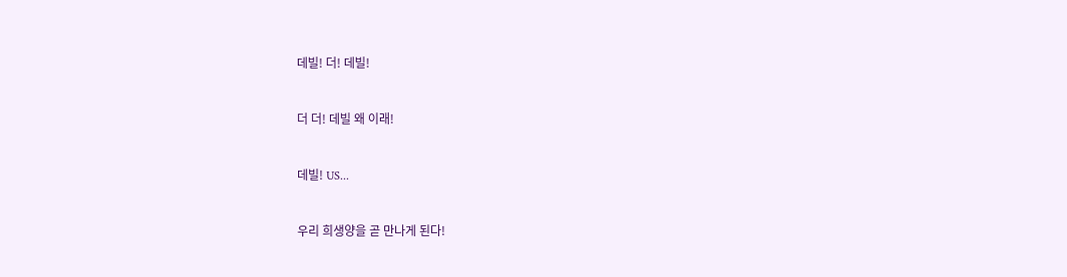데빌! 더! 데빌!



더 더! 데빌 왜 이래!



데빌! US...



우리 희생양을 곧 만나게 된다!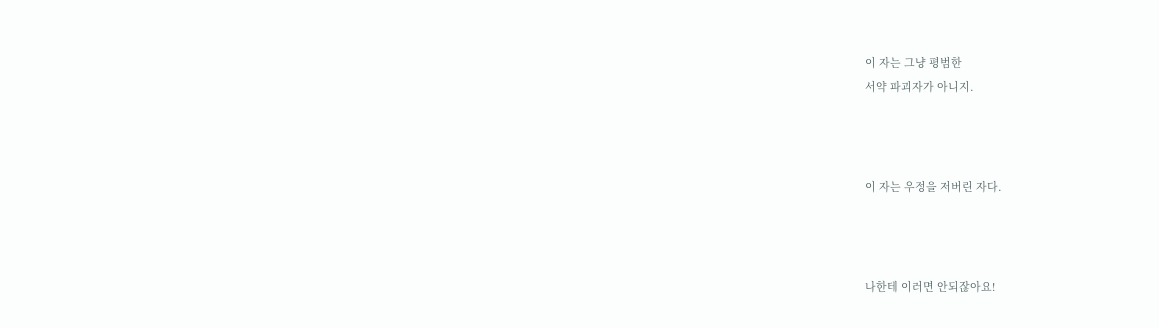이 자는 그냥 평범한
서약 파괴자가 아니지.



이 자는 우정을 저버린 자다.



나한테 이러면 안되잖아요!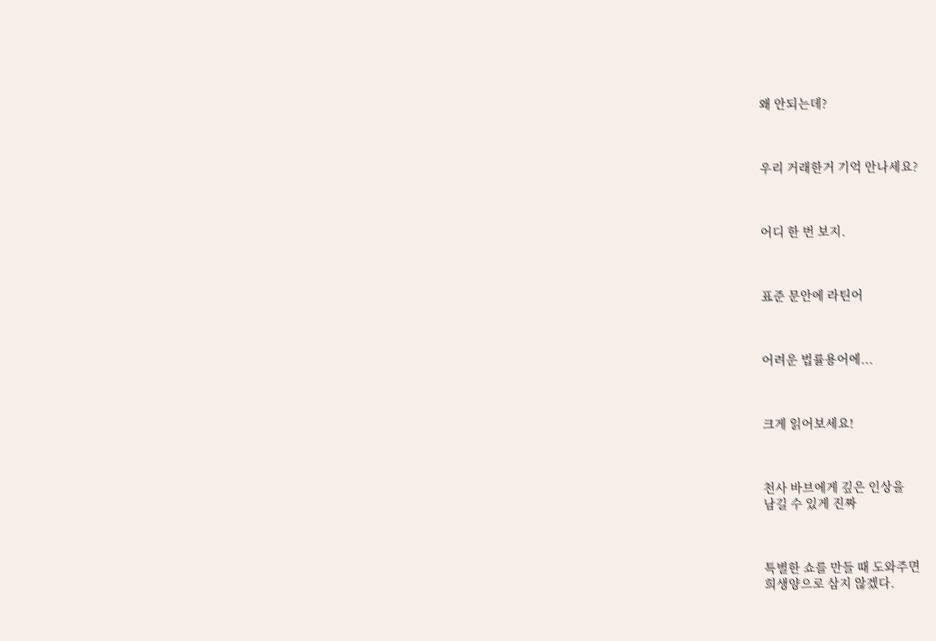왜 안되는데?



우리 거래한거 기억 안나세요?



어디 한 번 보지.



표준 문안에 라틴어



어려운 법률용어에...



크게 읽어보세요!



천사 바브에게 깊은 인상을
남길 수 있게 진짜



특별한 쇼를 만들 때 도와주면
희생양으로 삼지 않겠다.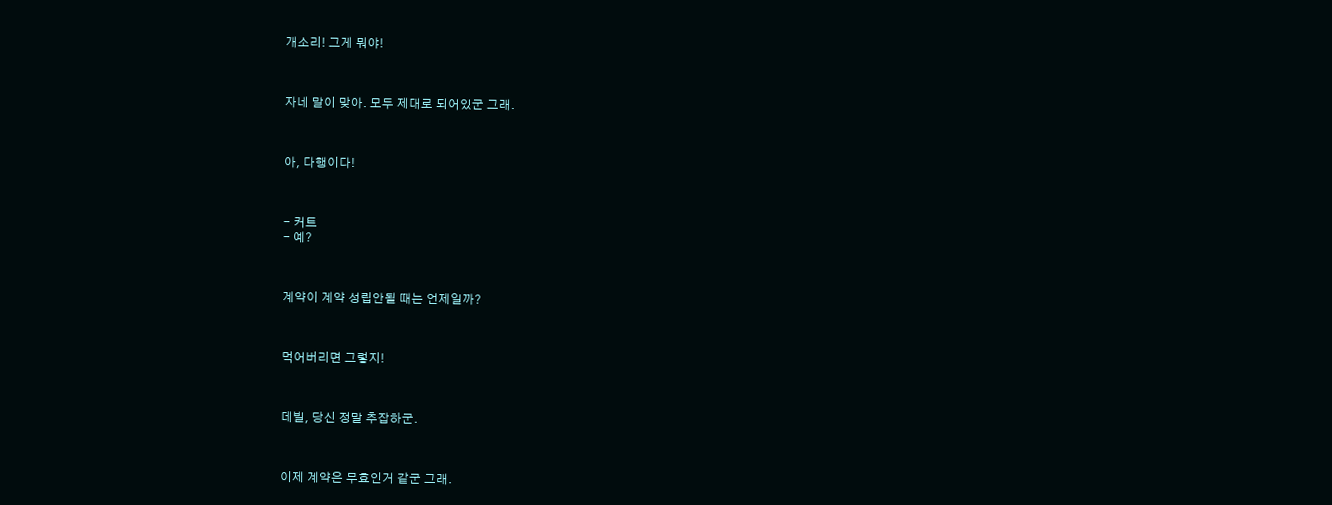개소리! 그게 뭐야!



자네 말이 맞아. 모두 제대로 되어있군 그래.



아, 다행이다!



- 커트
- 예?



계약이 계약 성립안될 때는 언제일까?



먹어버리면 그렇지!



데빌, 당신 정말 추잡하군.



이제 계약은 무효인거 같군 그래.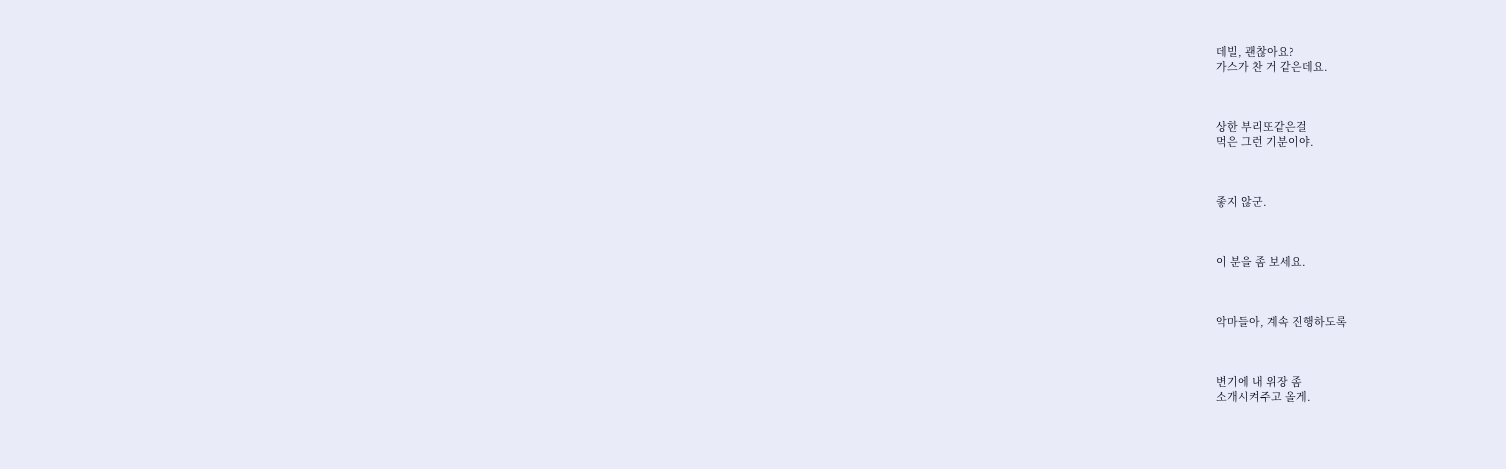데빌, 괜찮아요?
가스가 찬 거 같은데요.



상한 부리또같은걸
먹은 그런 기분이야.



좋지 않군.



이 분을 좀 보세요.



악마들아, 계속 진행하도록



변기에 내 위장 좀
소개시켜주고 올게.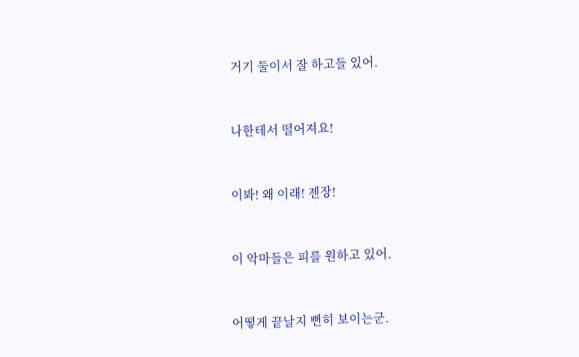거기 둘이서 잘 하고들 있어.



나한테서 떨어져요!



이봐! 왜 이래! 젠장!



이 악마들은 피를 원하고 있어.



어떻게 끝날지 뻔히 보이는군.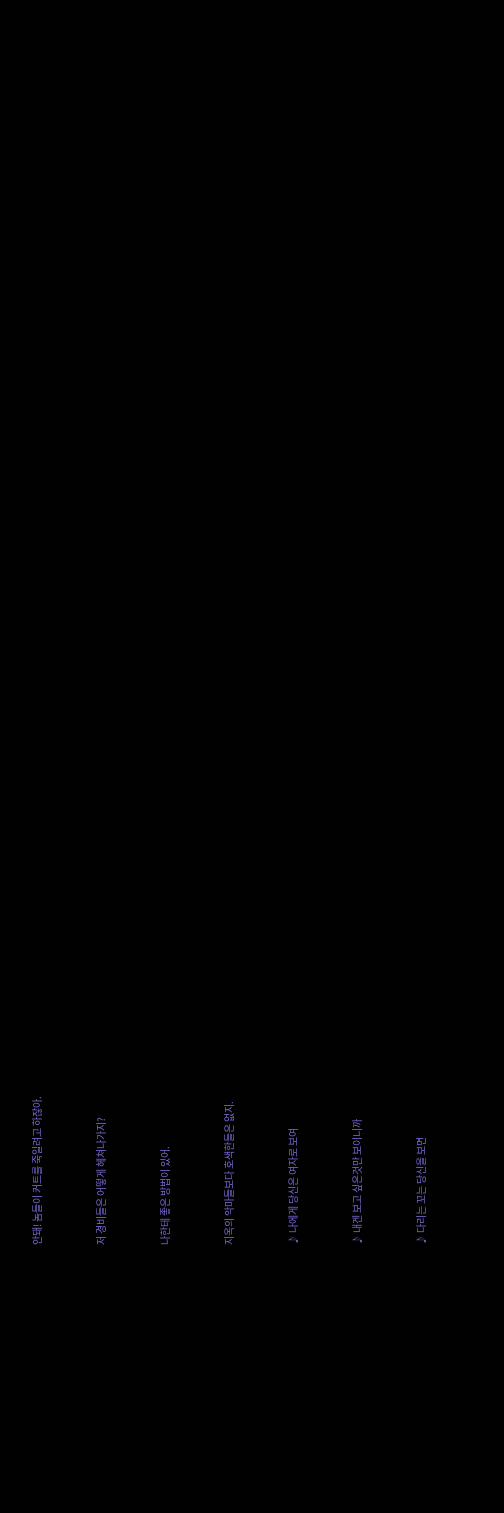안돼! 놈들이 커트를 죽일려고 하잖아.



저 경비들은 어떻게 헤쳐나가지?



나한테 좋은 방법이 있어.



지옥의 악마들보다 호색한들은 없지.



♪ 나에게 당신은 여자로 보여



♪ 내겐 보고 싶은것만 보이니까



♪ 다리는 꼬는 당신을 보면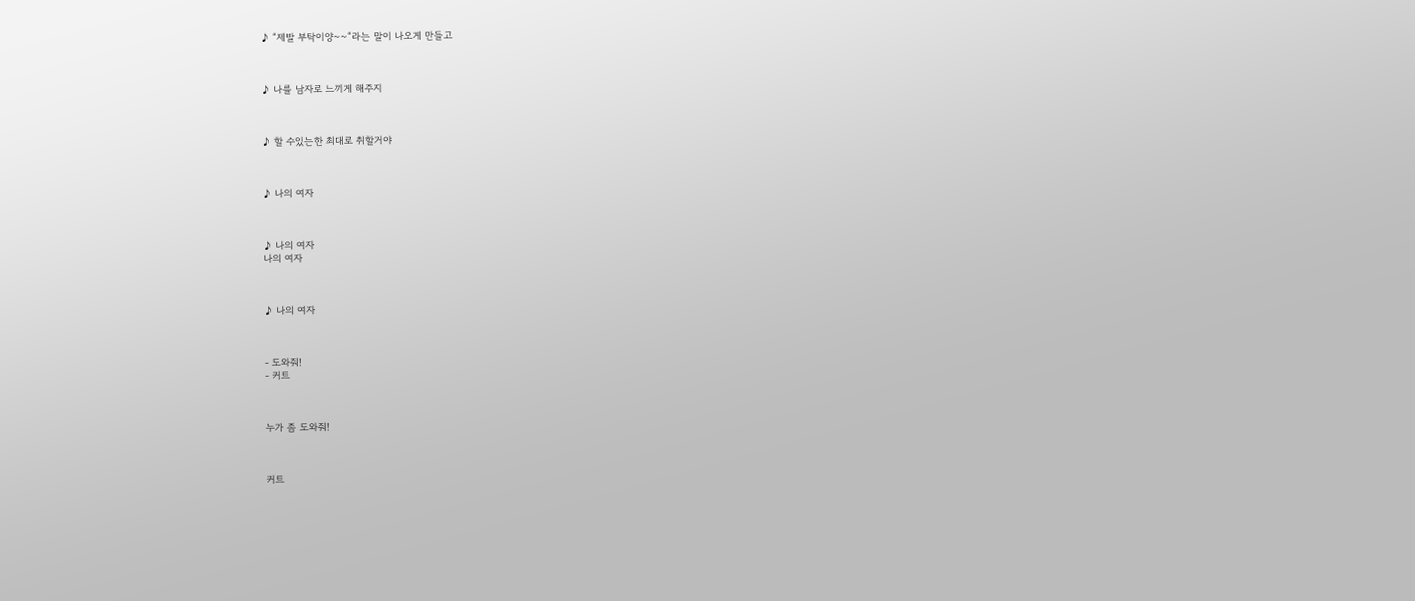♪ “제발 부탁이양~~“라는 말이 나오게 만들고



♪ 나를 남자로 느끼게 해주지



♪ 할 수있는한 최대로 취할거야



♪ 나의 여자



♪ 나의 여자
나의 여자



♪ 나의 여자



- 도와줘!
- 커트



누가 좀 도와줘!



커트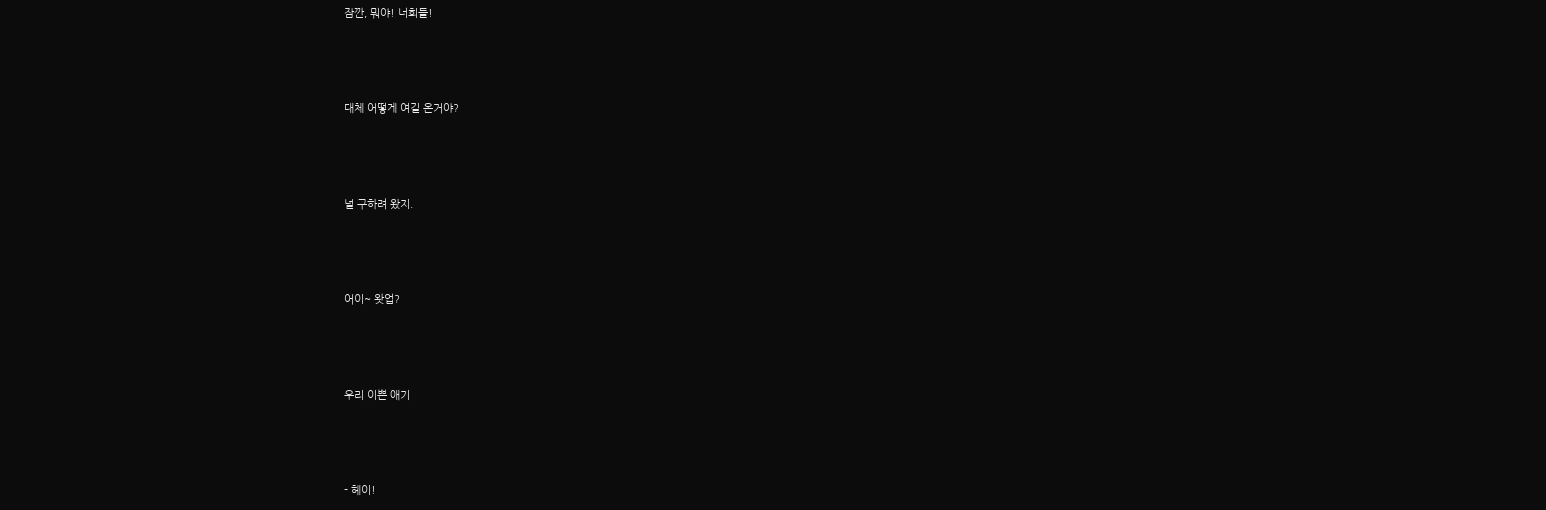잠깐, 뭐야! 너희들!



대체 어떻게 여길 온거야?



널 구하려 왔지.



어이~ 왓업?



우리 이쁜 애기



- 헤이!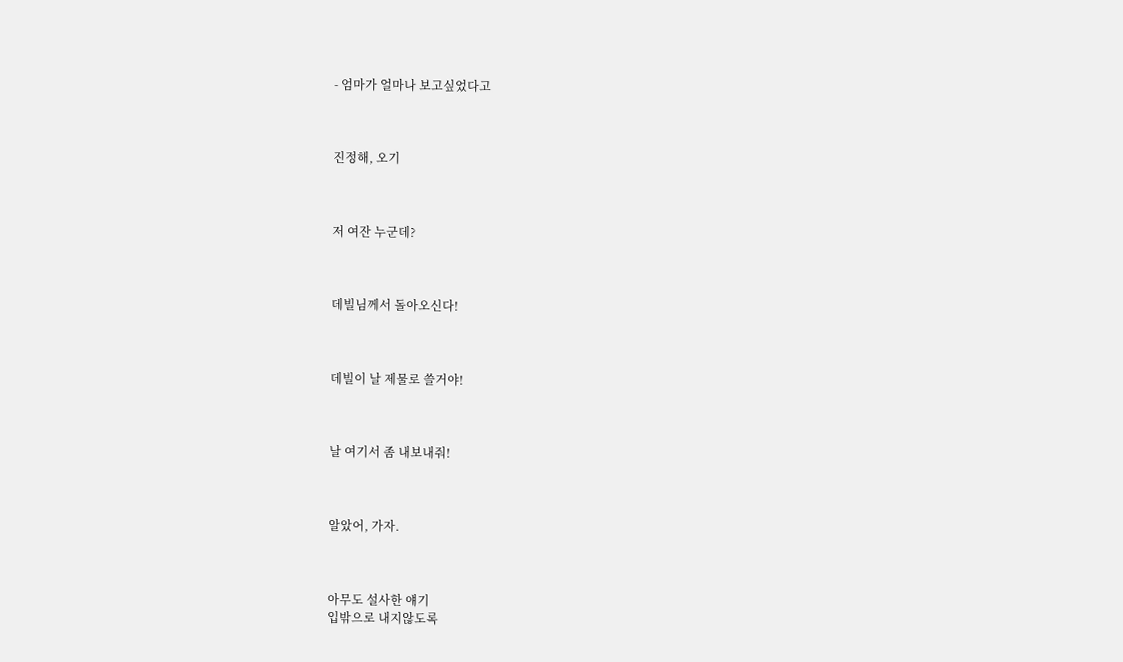- 엄마가 얼마나 보고싶었다고



진정해, 오기



저 여잔 누군데?



데빌님께서 돌아오신다!



데빌이 날 제물로 쓸거야!



날 여기서 좀 내보내줘!



알았어, 가자.



아무도 설사한 얘기
입밖으로 내지않도록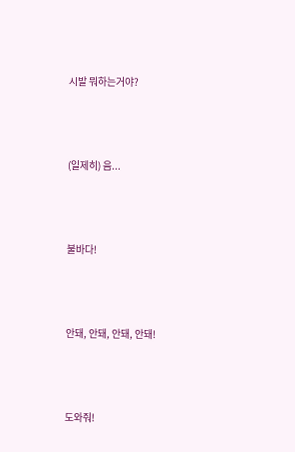시발 뭐하는거야?



(일제히) 음...



불바다!



안돼, 안돼, 안돼, 안돼!



도와줘!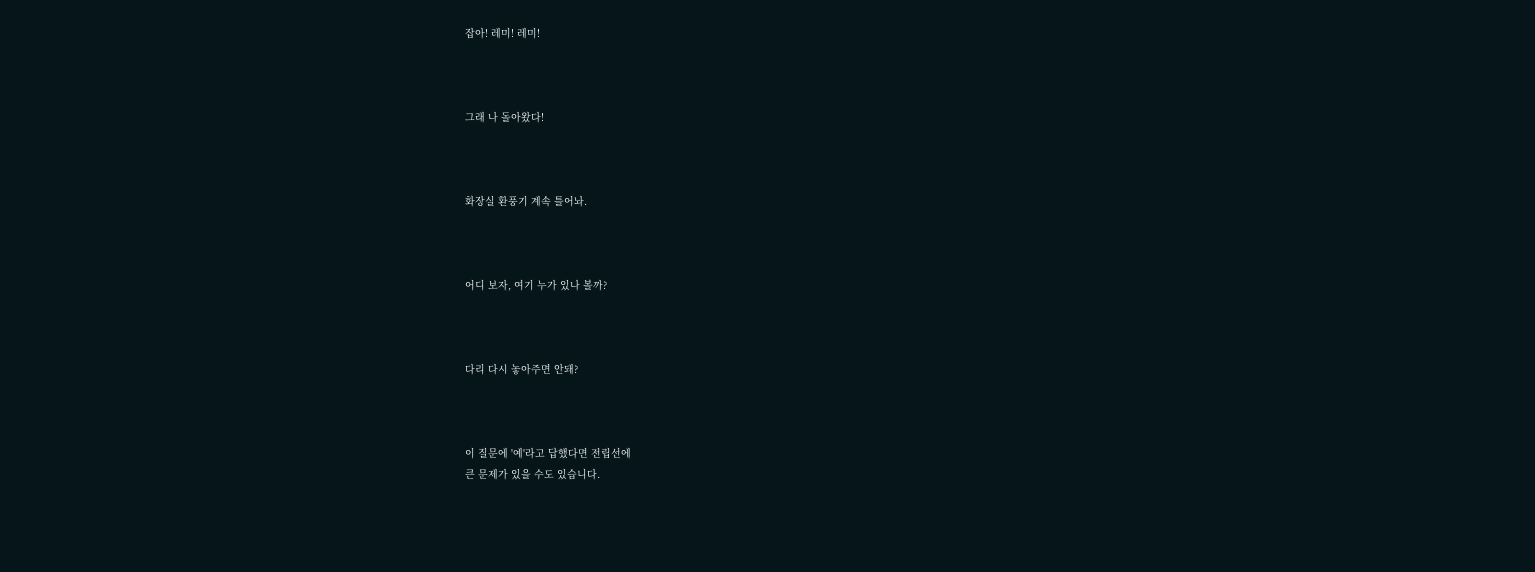잡아! 레미! 레미!



그래 나 돌아왔다!



화장실 환풍기 계속 틀어놔.



어디 보자, 여기 누가 있나 볼까?



다리 다시 놓아주면 안돼?



이 질문에 '예'라고 답했다면 전립선에
큰 문제가 있을 수도 있습니다.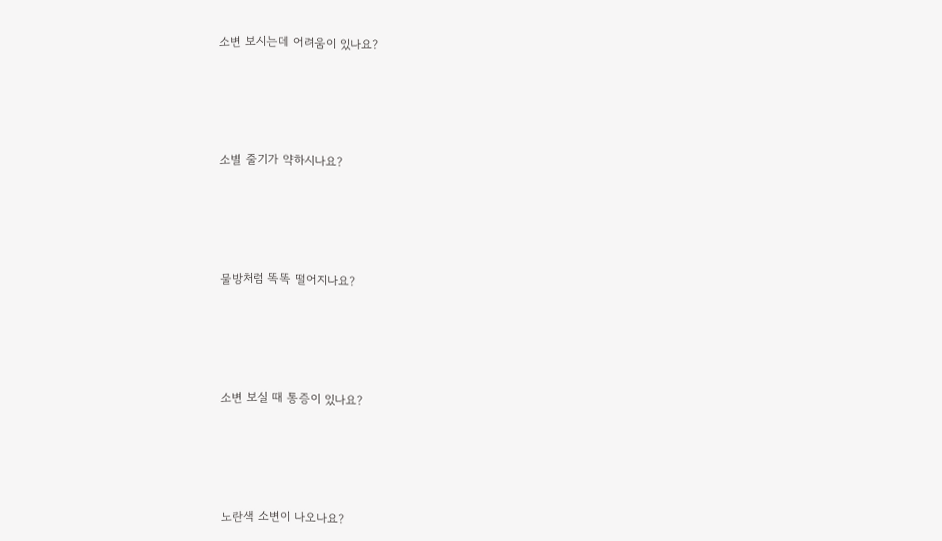소변 보시는데 어려움이 있나요?





소별 줄기가 약하시나요?





물방처럼 똑똑 떨어지나요?





소변 보실 때 통증이 있나요?





노란색 소변이 나오나요?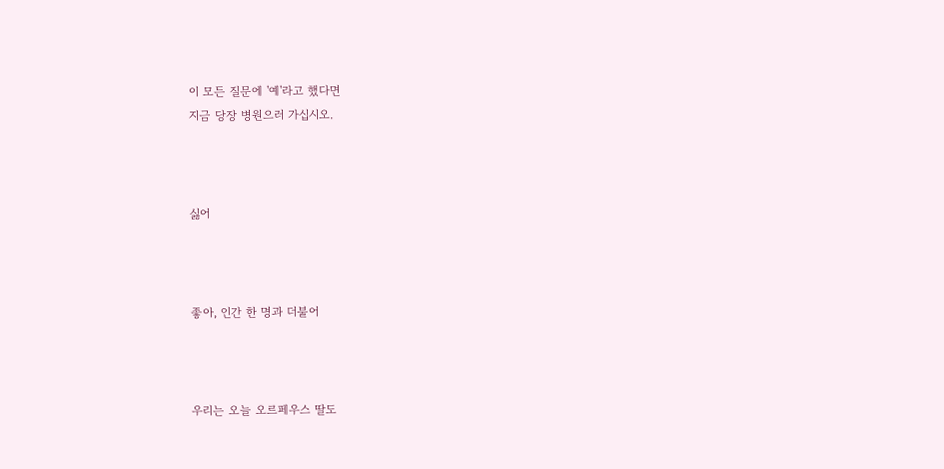이 모든 질문에 '예'라고 했다면
지금 당장 병원으러 가십시오.



싫어



좋아, 인간 한 명과 더불어



우리는 오늘 오르페우스 딸도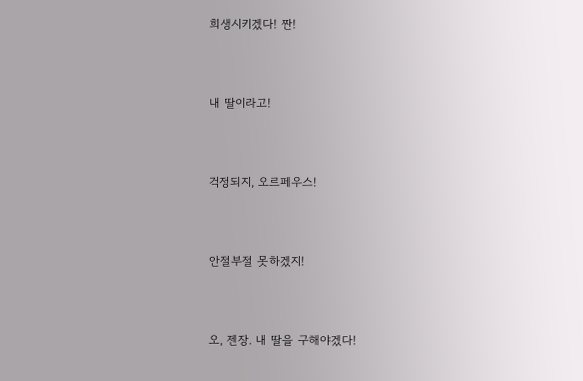희생시키겠다! 짠!



내 딸이라고!



걱정되지, 오르페우스!



안절부절 못하겠지!



오, 젠장. 내 딸을 구해야겠다!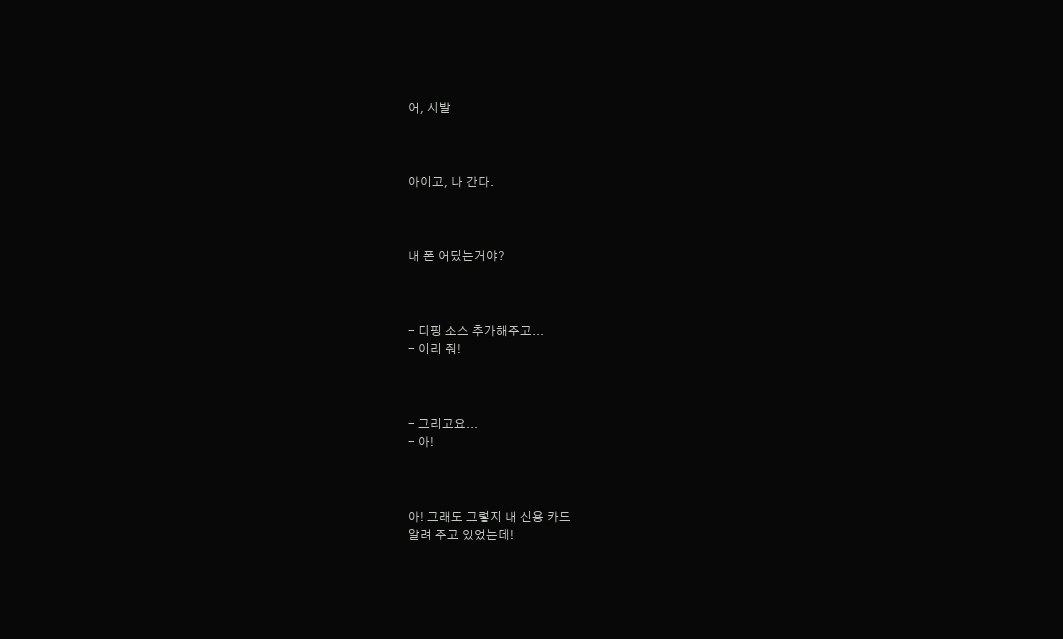어, 시발



아이고, 나 간다.



내 폰 어딨는거야?



- 디핑 소스 추가해주고...
- 이리 줘!



- 그리고요...
- 아!



아! 그래도 그렇지 내 신용 카드
알려 주고 있었는데!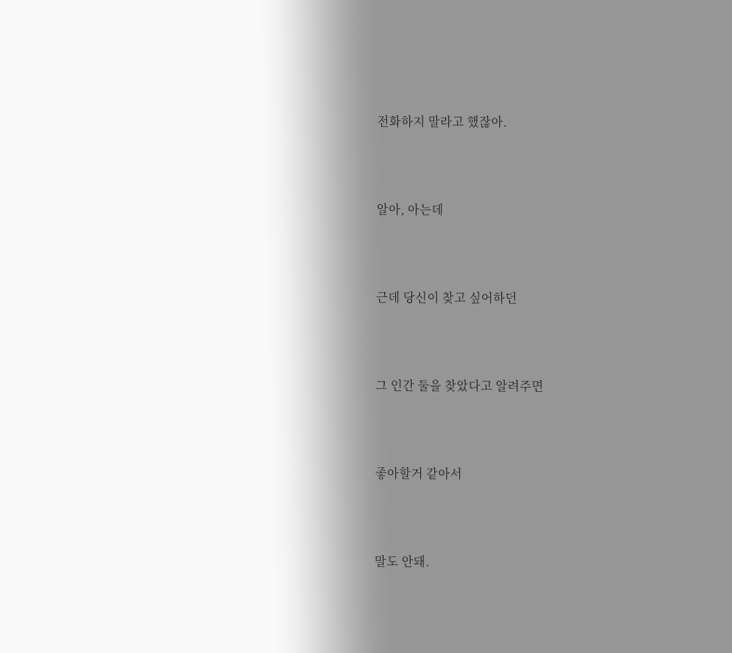전화하지 말라고 했잖아.



알아, 아는데



근데 당신이 찾고 싶어하던



그 인간 둘을 찾았다고 알려주면



좋아할거 같아서



말도 안돼.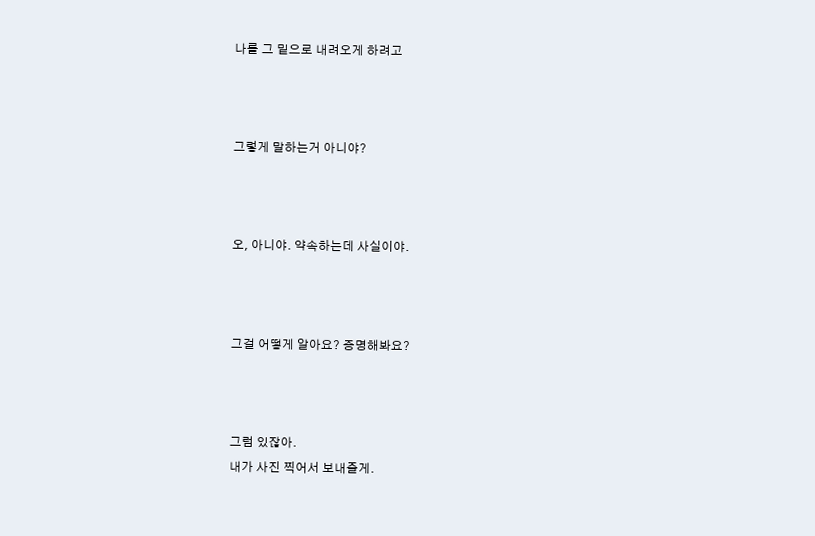나를 그 밑으로 내려오게 하려고



그렇게 말하는거 아니야?



오, 아니야. 약속하는데 사실이야.



그걸 어떻게 알아요? 증명해봐요?



그럼 있잖아.
내가 사진 찍어서 보내즐게.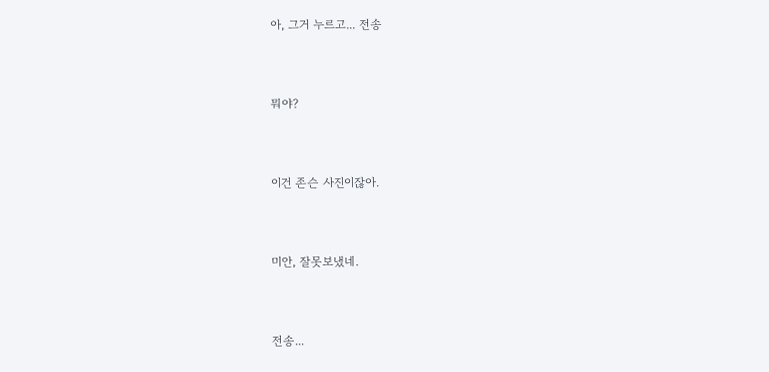아, 그거 누르고... 전송



뭐야?



이건 존슨 사진이잖아.



미안, 잘못보냈네.



전송...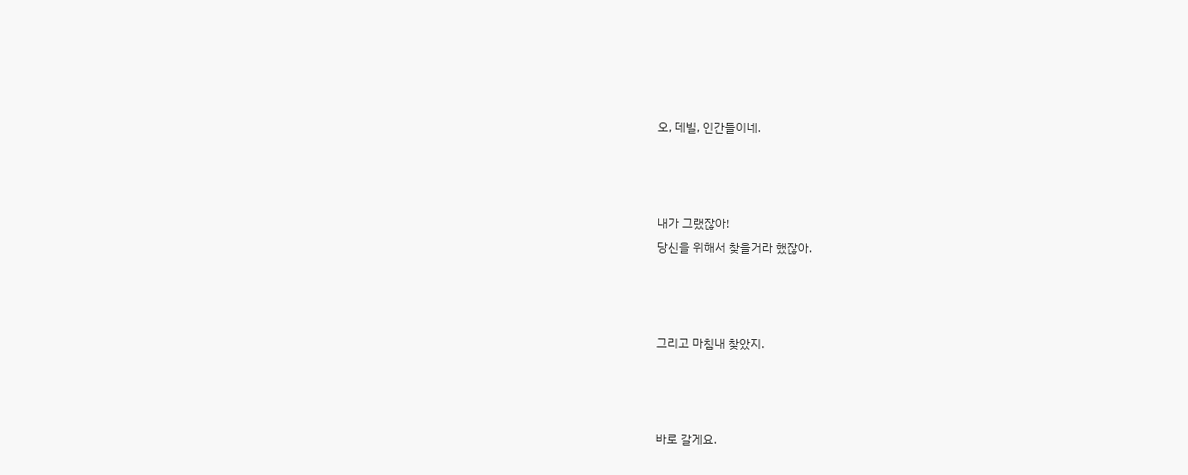오, 데빌, 인간들이네.



내가 그랬잖아!
당신을 위해서 찾을거라 했잖아.



그리고 마침내 찾았지.



바로 갈게요.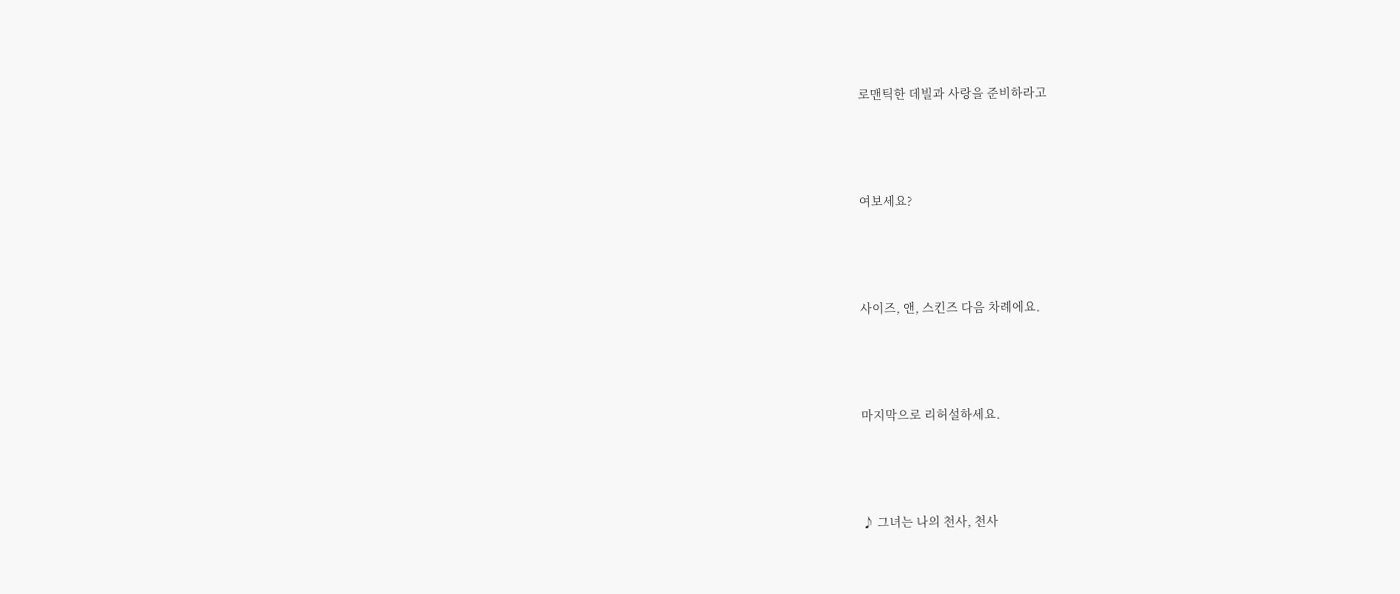로맨틱한 데빌과 사랑을 준비하라고



여보세요?



사이즈, 앤, 스킨즈 다음 차례에요.



마지막으로 리허설하세요.



♪ 그녀는 나의 천사, 천사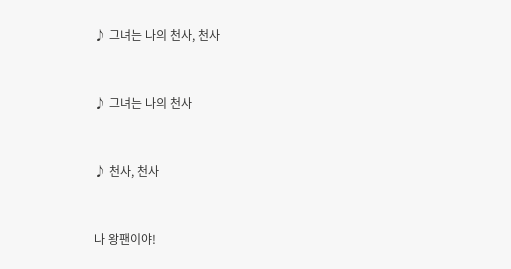♪ 그녀는 나의 천사, 천사



♪ 그녀는 나의 천사



♪ 천사, 천사



나 왕팬이야!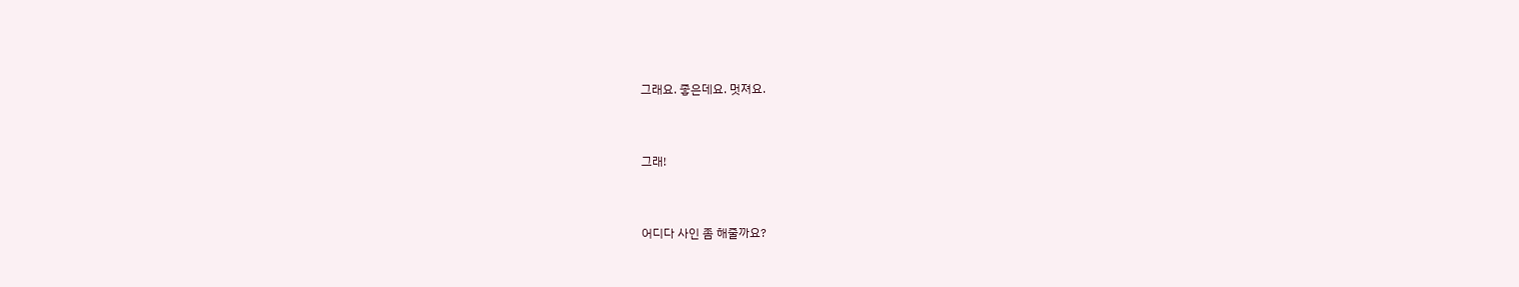그래요. 좋은데요. 멋져요.



그래!



어디다 사인 좀 해줄까요?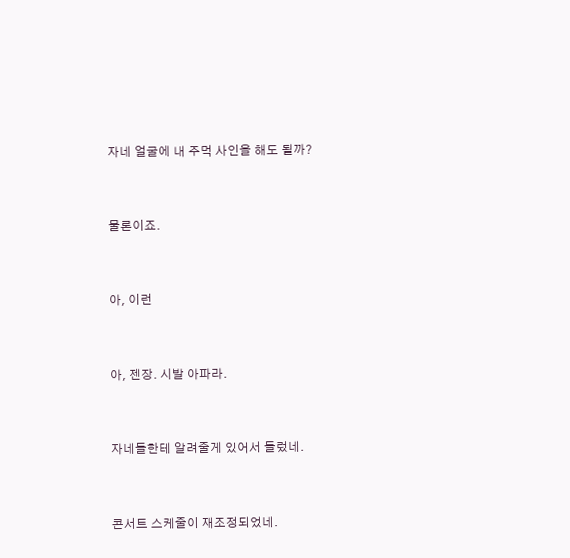자네 얼굴에 내 주먹 사인을 해도 될까?



물론이죠.



아, 이런



아, 젠장. 시발 아파라.



자네들한테 알려줄게 있어서 들렀네.



콘서트 스케줄이 재조정되었네.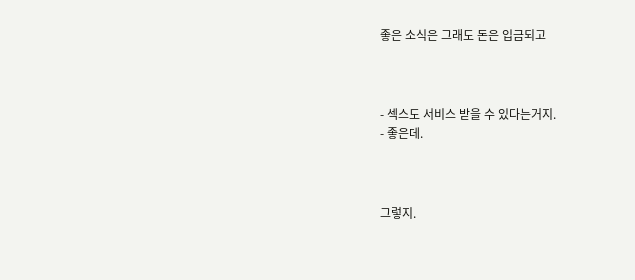좋은 소식은 그래도 돈은 입금되고



- 섹스도 서비스 받을 수 있다는거지.
- 좋은데.



그렇지.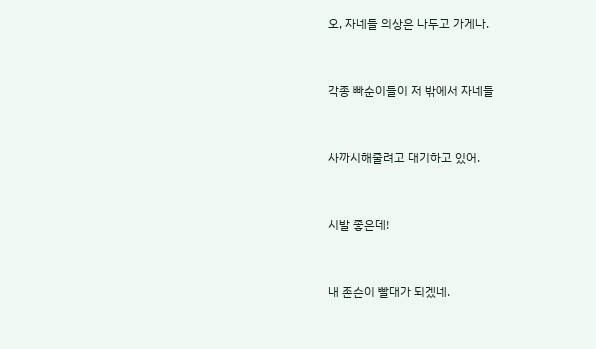오, 자네들 의상은 나두고 가게나.



각종 빠순이들이 저 밖에서 자네들



사까시해줄려고 대기하고 있어.



시발 좋은데!



내 존슨이 빨대가 되겠네.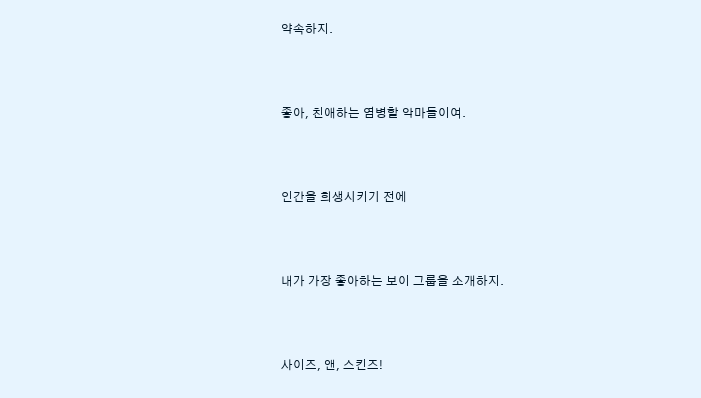약속하지.



좋아, 친애하는 염병할 악마들이여.



인간을 희생시키기 전에



내가 가장 좋아하는 보이 그룹을 소개하지.



사이즈, 앤, 스킨즈!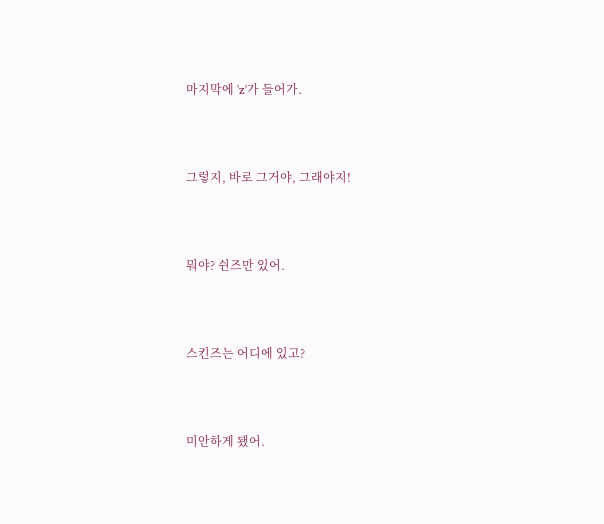마지막에 'z'가 들어가.



그렇지, 바로 그거야, 그래야지!



뭐야? 쉰즈만 있어.



스킨즈는 어디에 있고?



미안하게 됐어.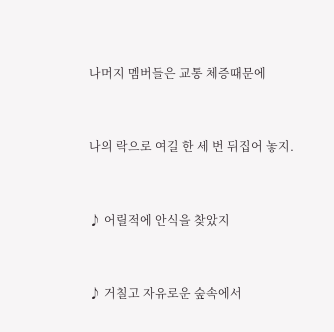나머지 멤버들은 교통 체증때문에



나의 락으로 여길 한 세 번 뒤집어 놓지.



♪ 어릴적에 안식을 찾았지



♪ 거칠고 자유로운 숲속에서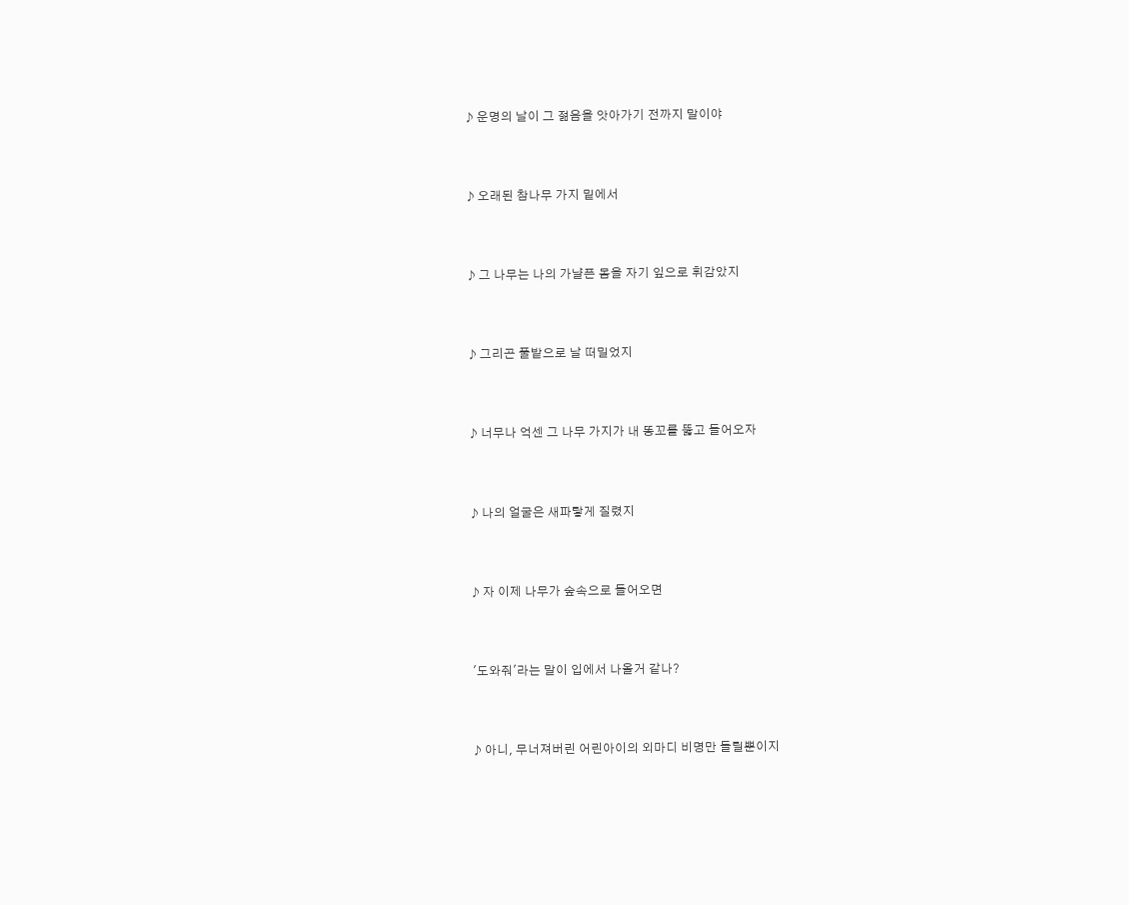♪ 운명의 날이 그 젊음을 앗아가기 전까지 말이야



♪ 오래된 참나무 가지 밑에서



♪ 그 나무는 나의 가냘픈 몸을 자기 잎으로 휘감았지



♪ 그리곤 풀밭으로 날 떠밀었지



♪ 너무나 억센 그 나무 가지가 내 똥꼬를 뚫고 들어오자



♪ 나의 얼굴은 새파랗게 질렸지



♪ 자 이제 나무가 숲속으로 들어오면



'도와줘'라는 말이 입에서 나올거 같나?



♪ 아니, 무너져버린 어린아이의 외마디 비명만 들릴뿐이지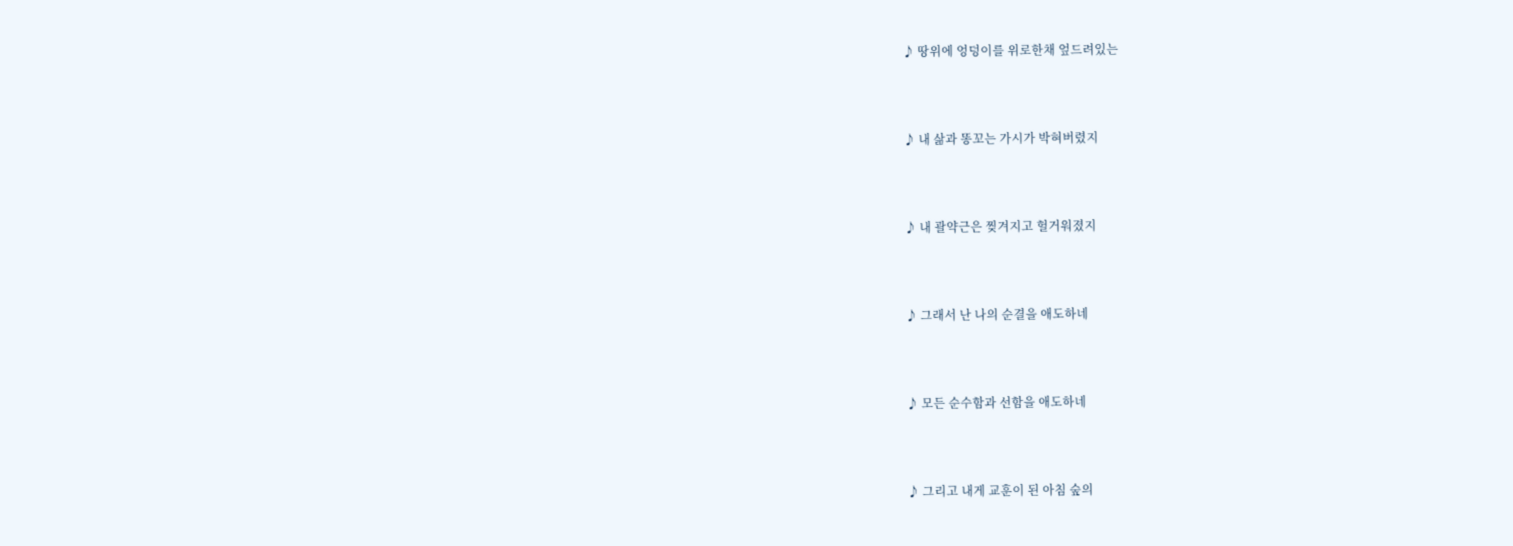♪ 땅위에 엉덩이를 위로한채 엎드려있는



♪ 내 삶과 똥꼬는 가시가 박혀버렸지



♪ 내 괄약근은 찢겨지고 헐거워졌지



♪ 그래서 난 나의 순결을 애도하네



♪ 모든 순수함과 선함을 애도하네



♪ 그리고 내게 교훈이 된 아침 숲의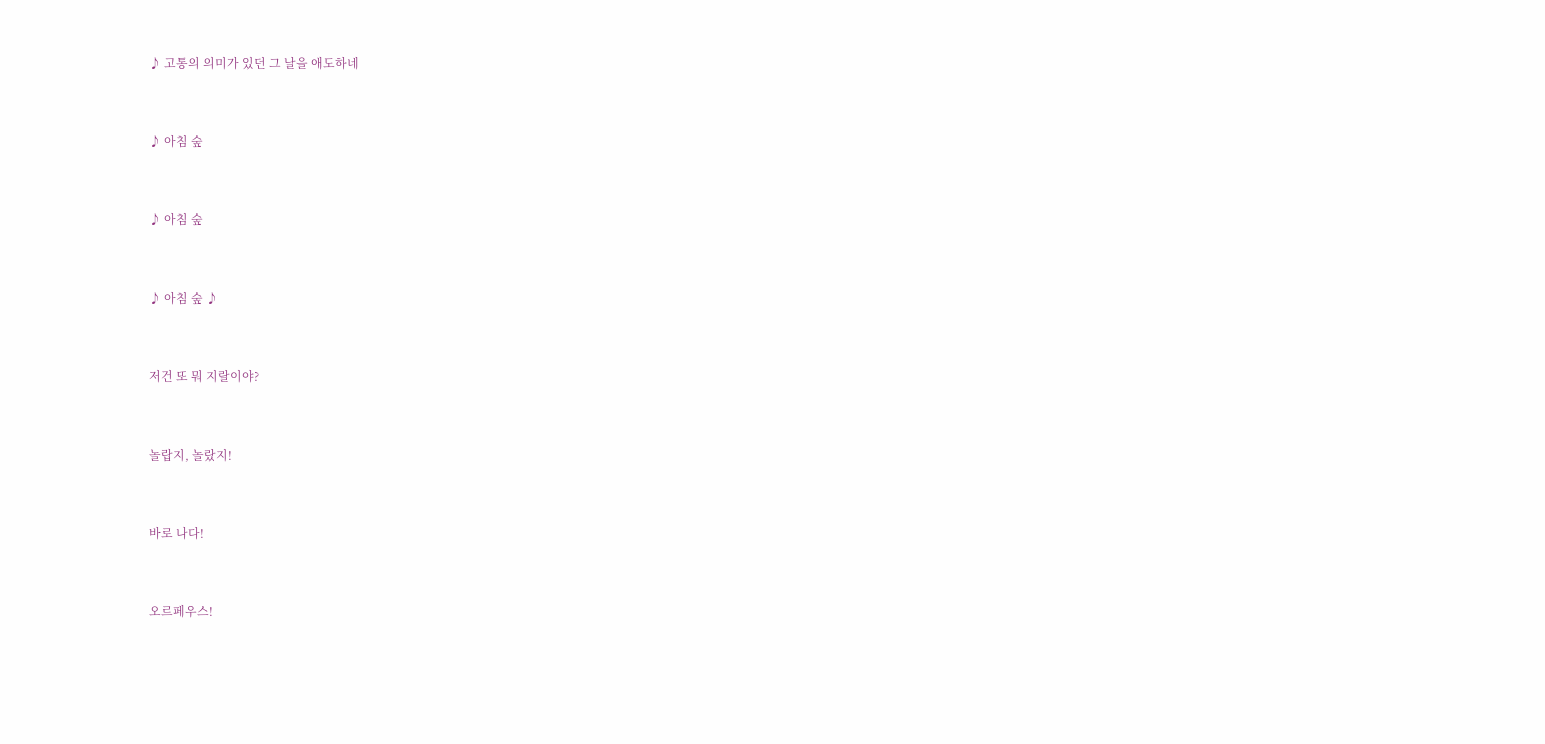♪ 고통의 의미가 있던 그 날을 애도하네



♪ 아침 숲



♪ 아침 숲



♪ 아침 숲 ♪



저건 또 뭐 지랄이야?



놀랍지, 놀랐지!



바로 나다!



오르페우스!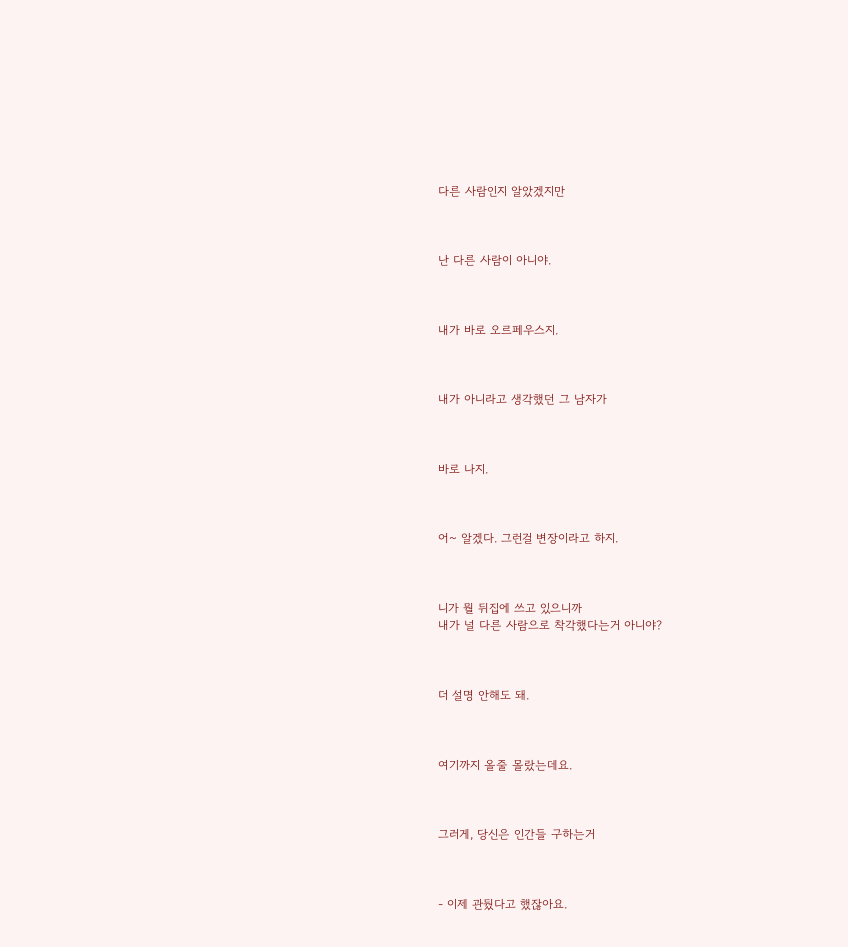다른 사람인지 알았겠지만



난 다른 사람이 아니야.



내가 바로 오르페우스지.



내가 아니라고 생각했던 그 남자가



바로 나지.



어~ 알겠다. 그런걸 변장이라고 하지.



니가 뭘 뒤집에 쓰고 있으니까
내가 널 다른 사람으로 착각했다는거 아니야?



더 설명 안해도 돼.



여기까지 올줄 몰랐는데요.



그러게, 당신은 인간들 구하는거



- 이제 관뒀다고 했잖아요.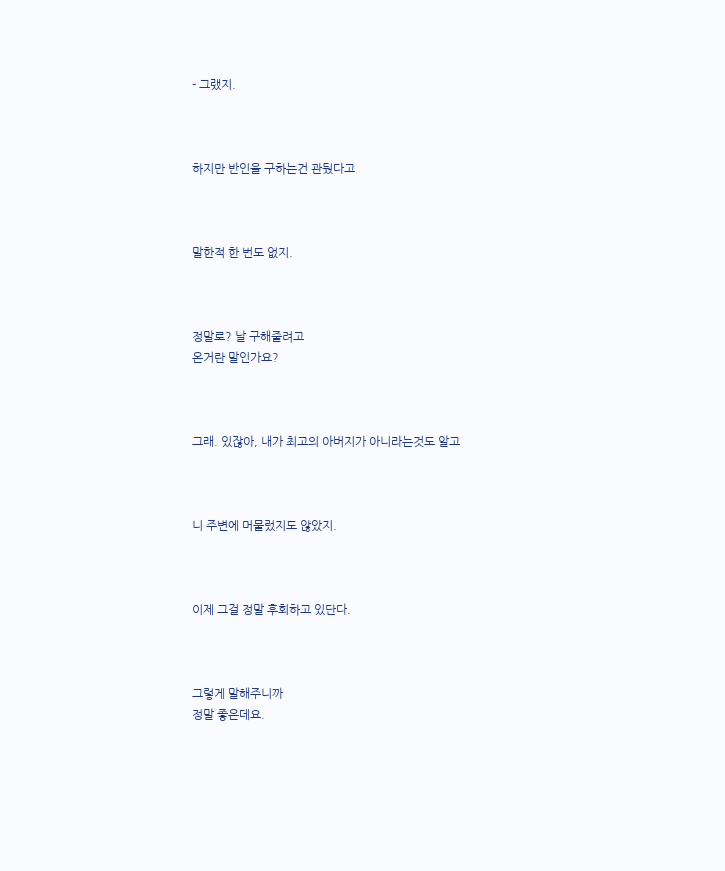- 그랬지.



하지만 반인을 구하는건 관뒀다고



말한적 한 번도 없지.



정말로? 날 구해줄려고
온거란 말인가요?



그래. 있잖아, 내가 최고의 아버지가 아니라는것도 알고



니 주변에 머물렀지도 않았지.



이제 그걸 정말 후회하고 있단다.



그렇게 말해주니까
정말 좋은데요.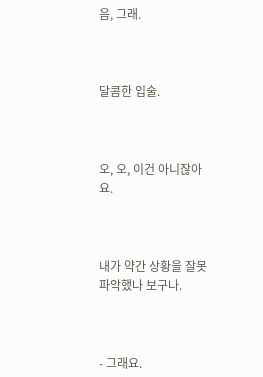음, 그래.



달콤한 입술.



오, 오, 이건 아니잖아요.



내가 약간 상황을 잘못 파악했나 보구나.



- 그래요.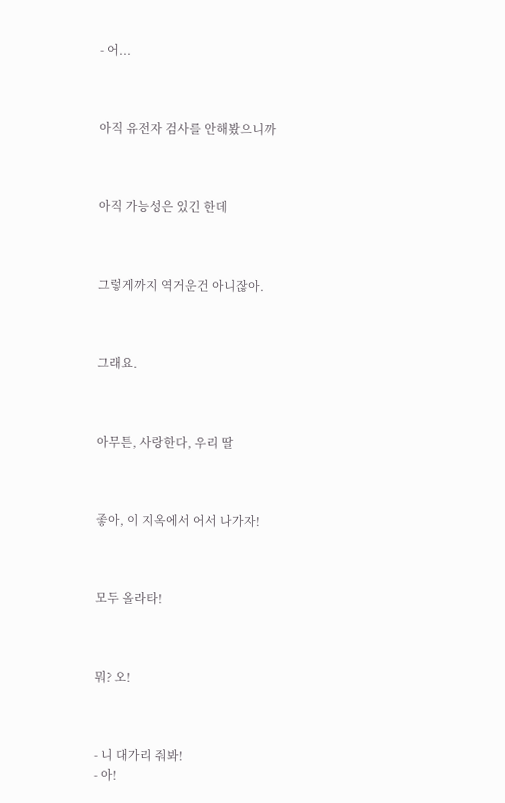- 어...



아직 유전자 검사를 안해봤으니까



아직 가능성은 있긴 한데



그렇게까지 역거운건 아니잖아.



그래요.



아무튼, 사랑한다, 우리 딸



좋아, 이 지옥에서 어서 나가자!



모두 올라타!



뭐? 오!



- 니 대가리 줘봐!
- 아!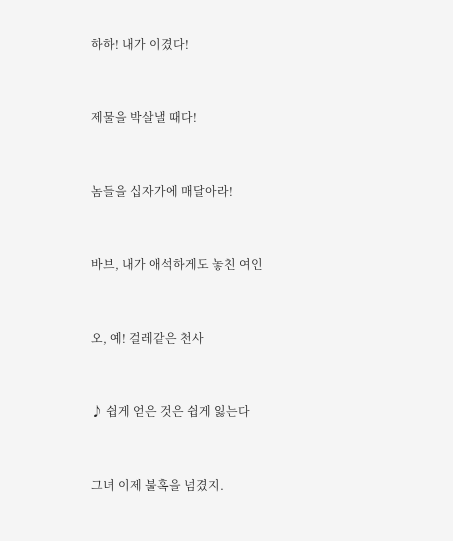하하! 내가 이겼다!



제물을 박살낼 때다!



놈들을 십자가에 매달아라!



바브, 내가 애석하게도 놓친 여인



오, 예! 걸레같은 천사



♪ 쉽게 얻은 것은 쉽게 잃는다



그녀 이제 불혹을 넘겼지.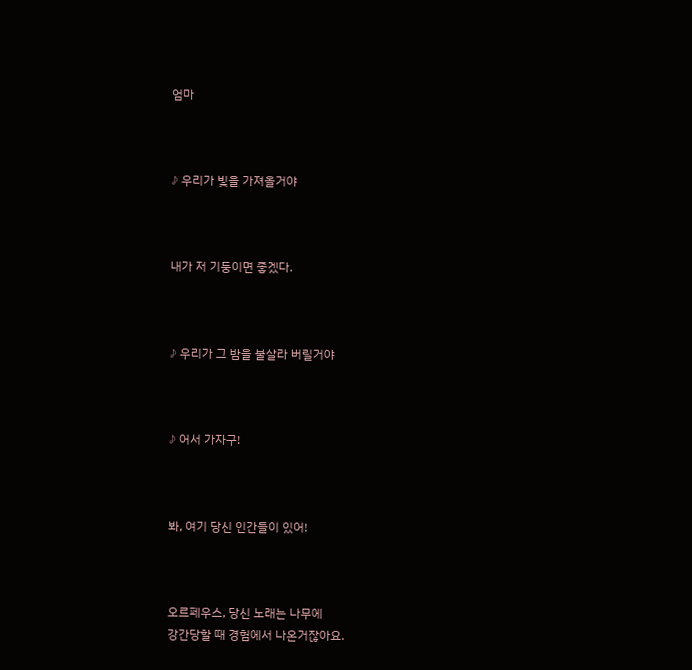엄마



♪ 우리가 빛을 가져올거야



내가 저 기둥이면 좋겠다.



♪ 우리가 그 밤을 불살라 버릴거야



♪ 어서 가자구!



봐, 여기 당신 인간들이 있어!



오르페우스, 당신 노래는 나무에
강간당할 때 경험에서 나온거잖아요.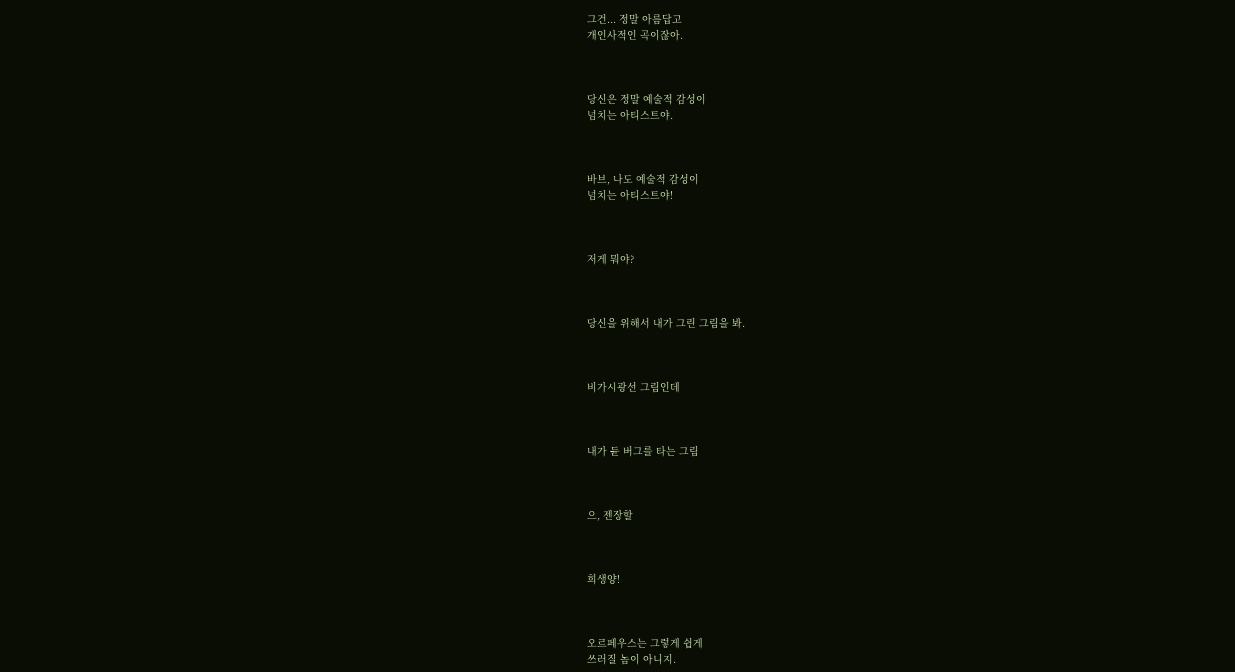그건... 정말 아름답고
개인사적인 곡이잖아.



당신은 정말 예술적 감성이
넘치는 아티스트야.



바브, 나도 예술적 감성이
넘치는 아티스트야!



저게 뭐야?



당신을 위해서 내가 그린 그림을 봐.



비가시광선 그림인데



내가 듄 버그를 타는 그림



으, 젠장할



희생양!



오르페우스는 그렇게 쉽게
쓰러질 놈이 아니지.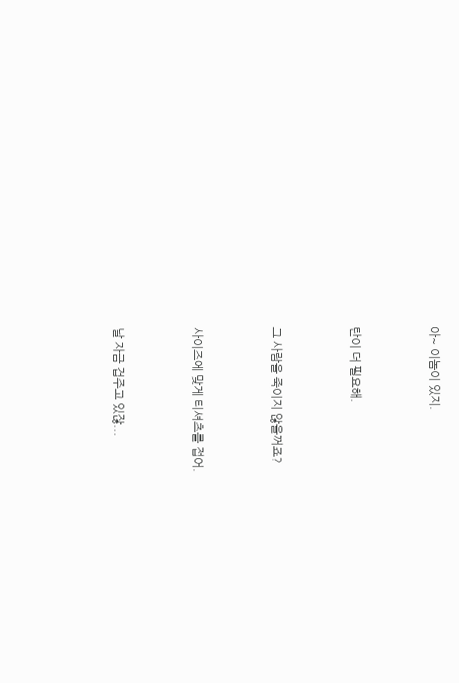아~ 이놈이 있지.



탄이 더 필요해.



그 사람을 죽이지 않을꺼죠?



사이즈에 맞게 티셔츠를 접어.



날 자금 겁주고 있잖...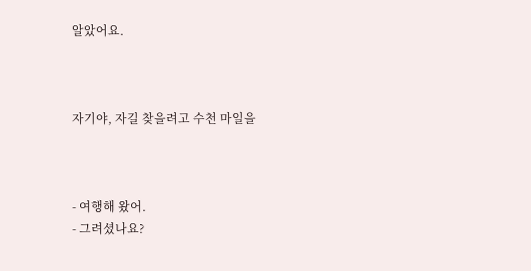알았어요.



자기야, 자길 찾을려고 수천 마일을



- 여행해 왔어.
- 그려셨나요?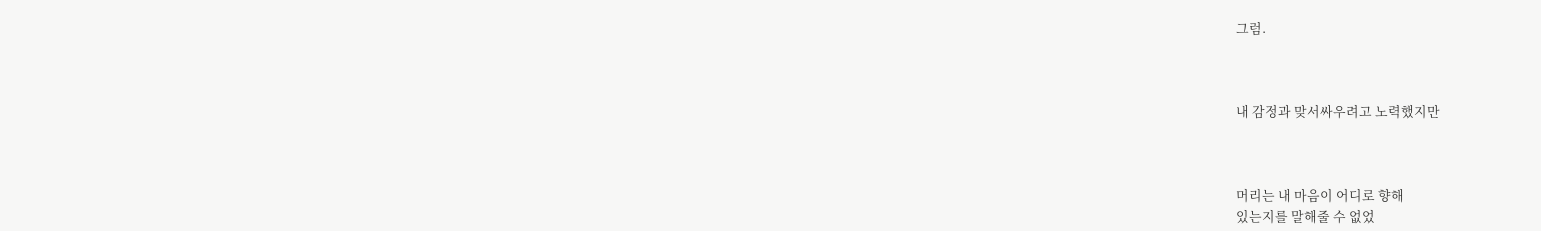그럼.



내 감정과 맞서싸우려고 노력했지만



머리는 내 마음이 어디로 향해
있는지를 말해줄 수 없었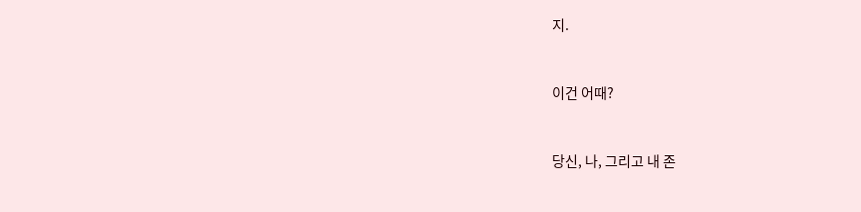지.



이건 어때?



당신, 나, 그리고 내 존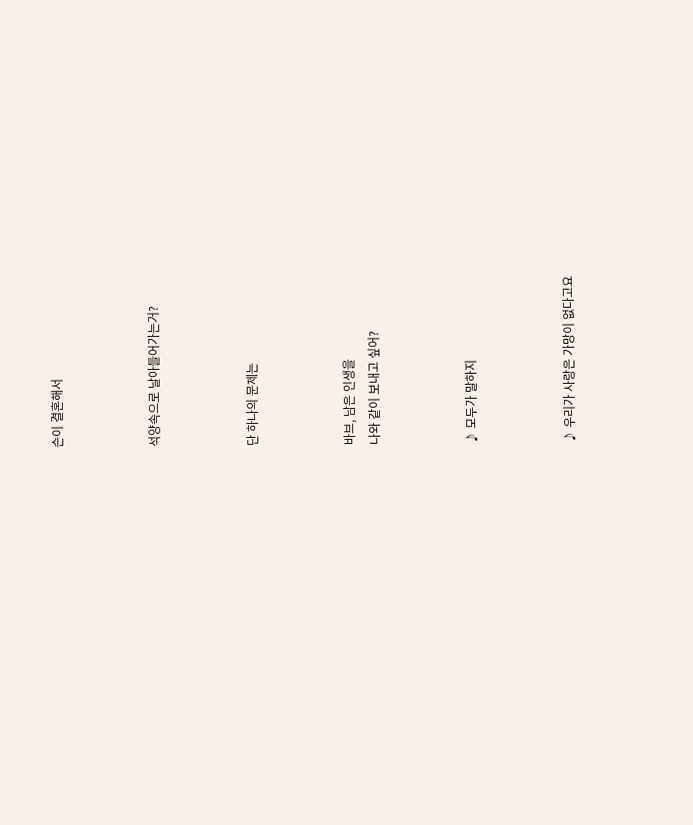슨이 결혼해서



석양속으로 날아들어가는거?



단 하나의 문제는



바브, 남은 인생을
나와 같이 보내고 싶어?



♪ 모두가 말하지



♪ 우리가 사랑은 가망이 없다고요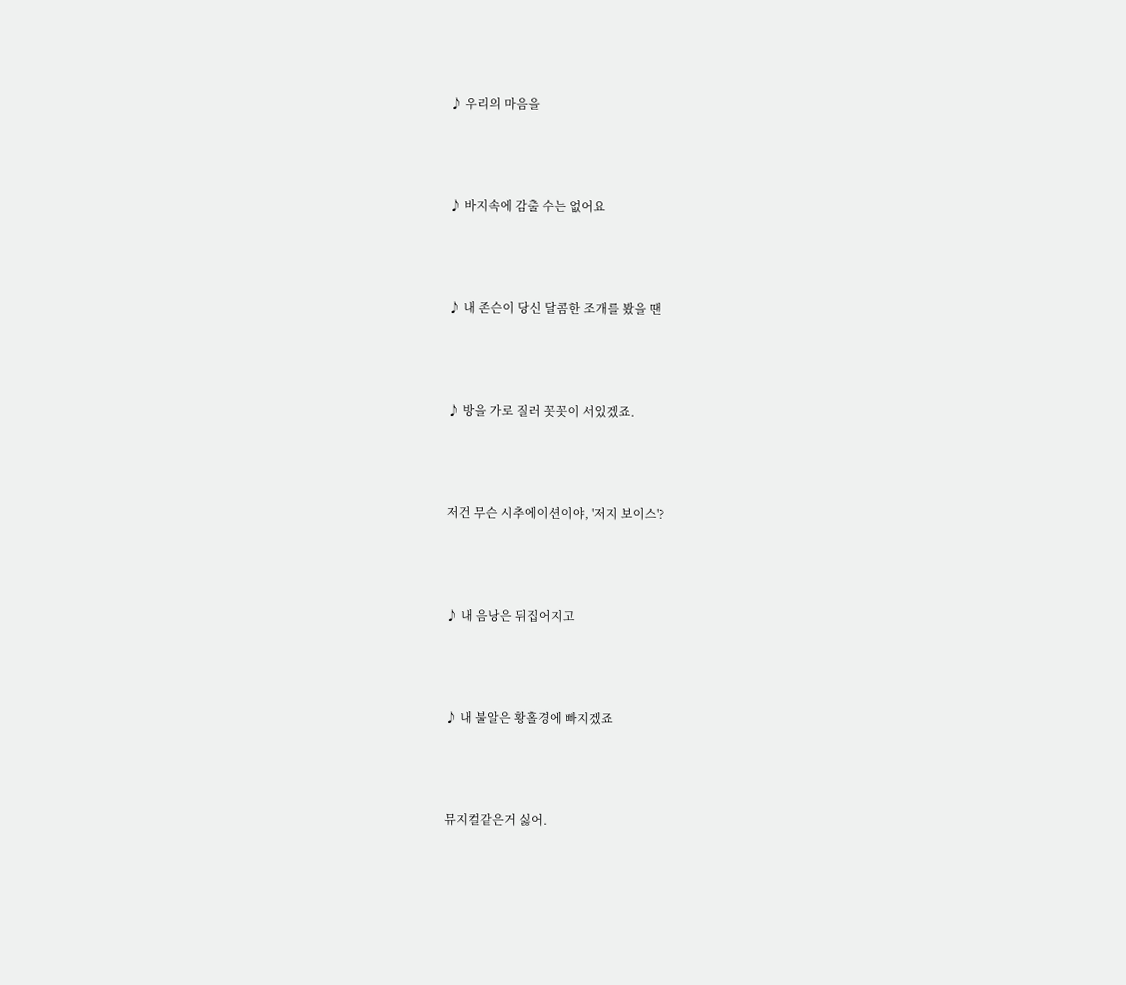♪ 우리의 마음을



♪ 바지속에 감출 수는 없어요



♪ 내 존슨이 당신 달콤한 조개를 봤을 땐



♪ 방을 가로 질러 꼿꼿이 서있겠죠.



저건 무슨 시추에이션이야, '저지 보이스'?



♪ 내 음낭은 뒤집어지고



♪ 내 불알은 황홀경에 빠지겠죠



뮤지컬같은거 싫어.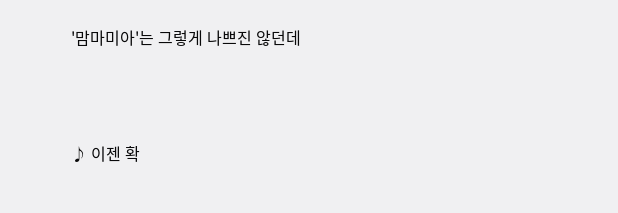'맘마미아'는 그렇게 나쁘진 않던데



♪ 이젠 확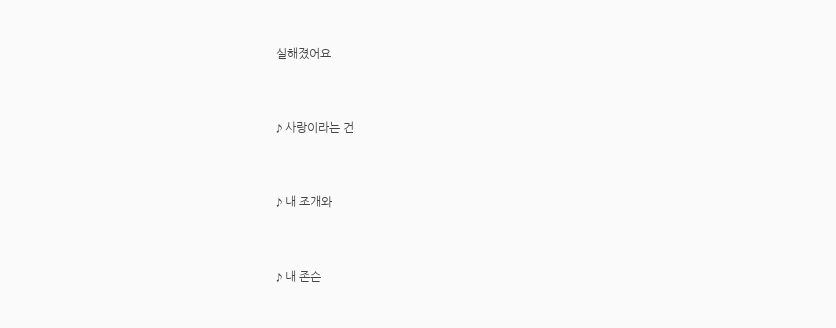실해졌어요



♪ 사랑이라는 건



♪ 내 조개와



♪ 내 존슨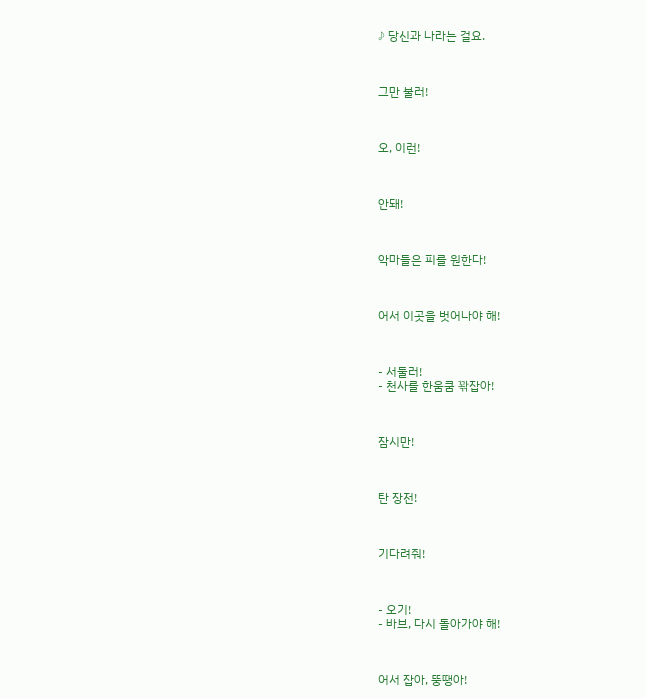♪ 당신과 나라는 걸요.



그만 불러!



오, 이런!



안돼!



악마들은 피를 원한다!



어서 이곳을 벗어나야 해!



- 서둘러!
- 천사를 한움쿰 꽊잡아!



잠시만!



탄 장전!



기다려줘!



- 오기!
- 바브, 다시 돌아가야 해!



어서 잡아, 뚱땡아!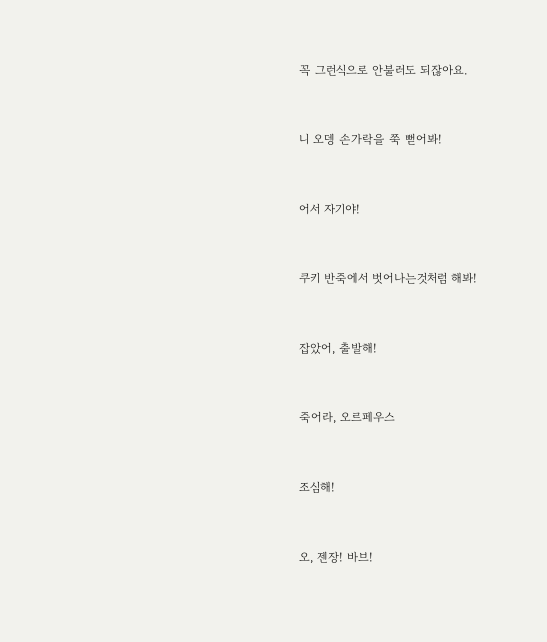꼭 그런식으로 안불러도 되잖아요.



니 오뎅 손가락을 쭉 뻗어봐!



어서 자기야!



쿠키 반죽에서 벗어나는것처럼 해봐!



잡았어, 출발해!



죽어라, 오르페우스



조심해!



오, 젠장! 바브!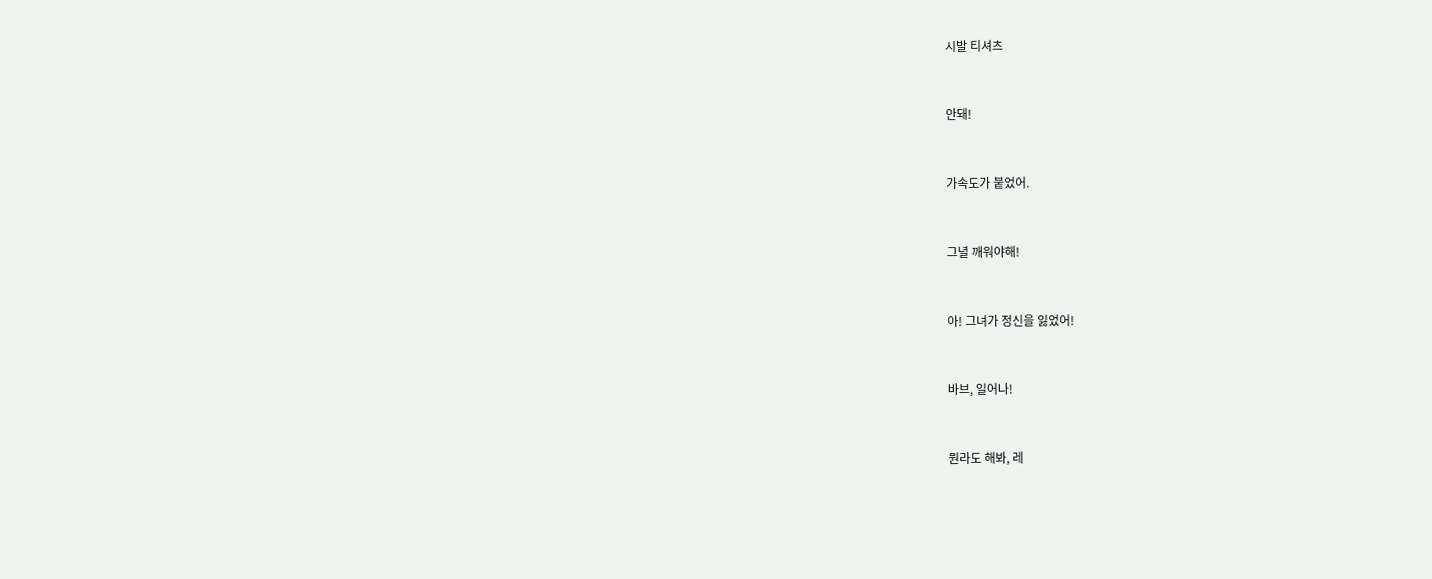시발 티셔츠



안돼!



가속도가 붙었어.



그녈 깨워야해!



아! 그녀가 정신을 잃었어!



바브, 일어나!



뭔라도 해봐, 레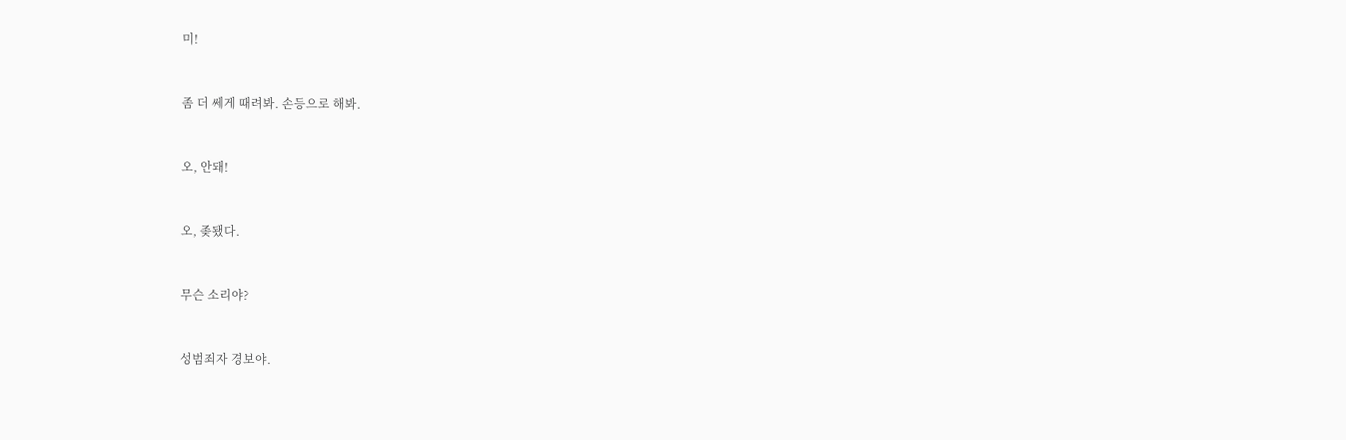미!



좀 더 쎄게 때려봐. 손등으로 해봐.



오, 안돼!



오, 좆됐다.



무슨 소리야?



성범죄자 경보야.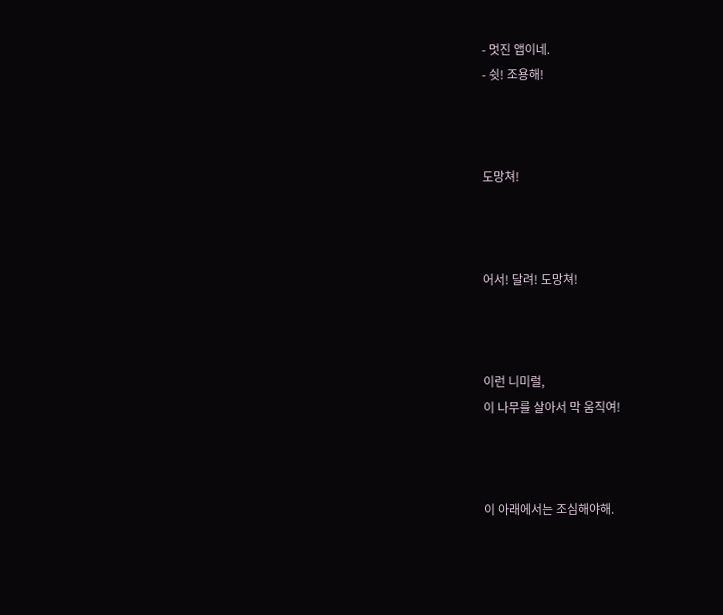- 멋진 앱이네.
- 쉿! 조용해!



도망쳐!



어서! 달려! 도망쳐!



이런 니미럴,
이 나무를 살아서 막 움직여!



이 아래에서는 조심해야해.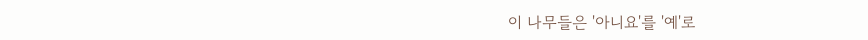이 나무들은 '아니요'를 '예'로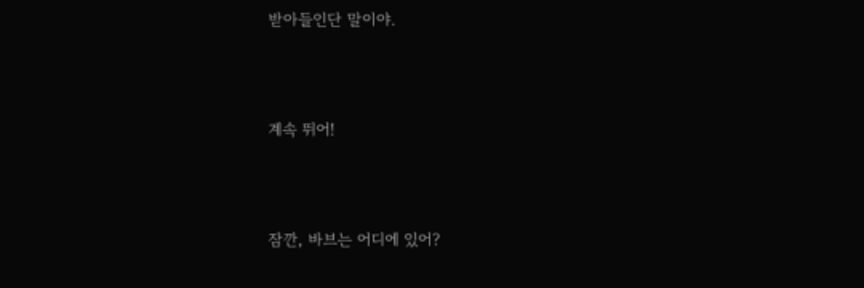받아들인단 말이야.



계속 뛰어!



잠깐, 바브는 어디에 있어?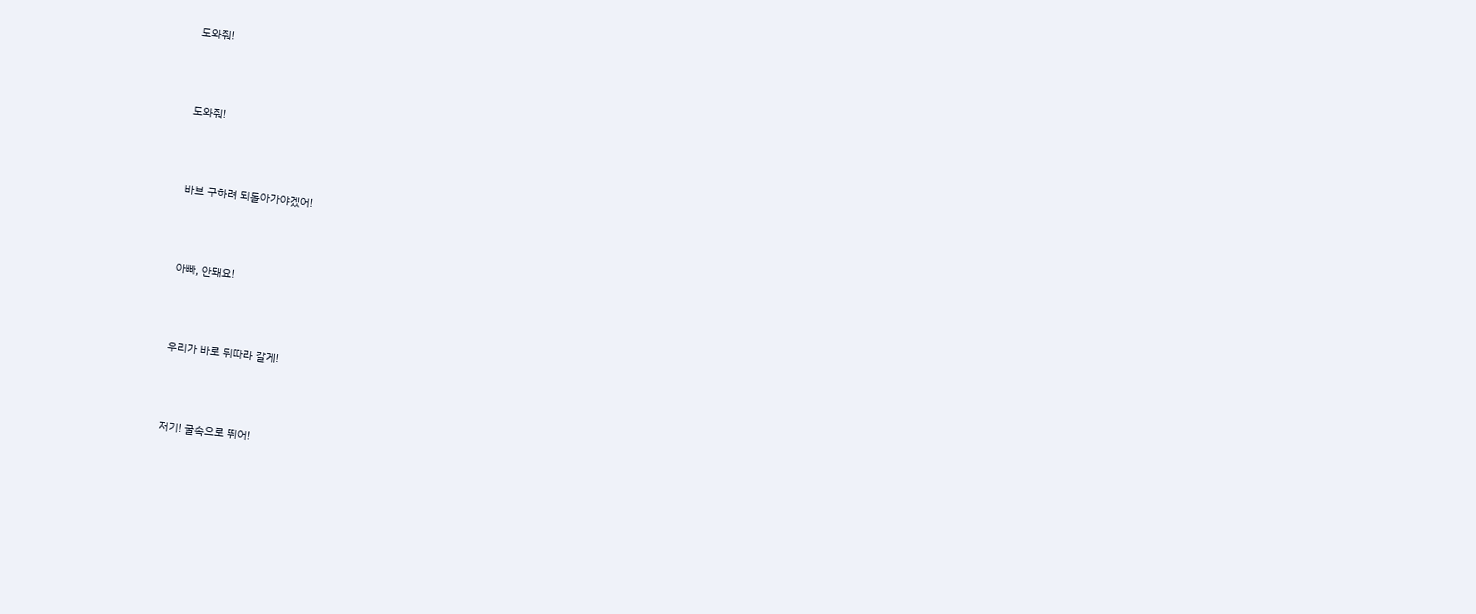도와줘!



도와줘!



바브 구하려 되돌아가야겠어!



아빠, 안돼요!



우리가 바로 뒤따라 갈게!



저기! 굴속으로 뛰어!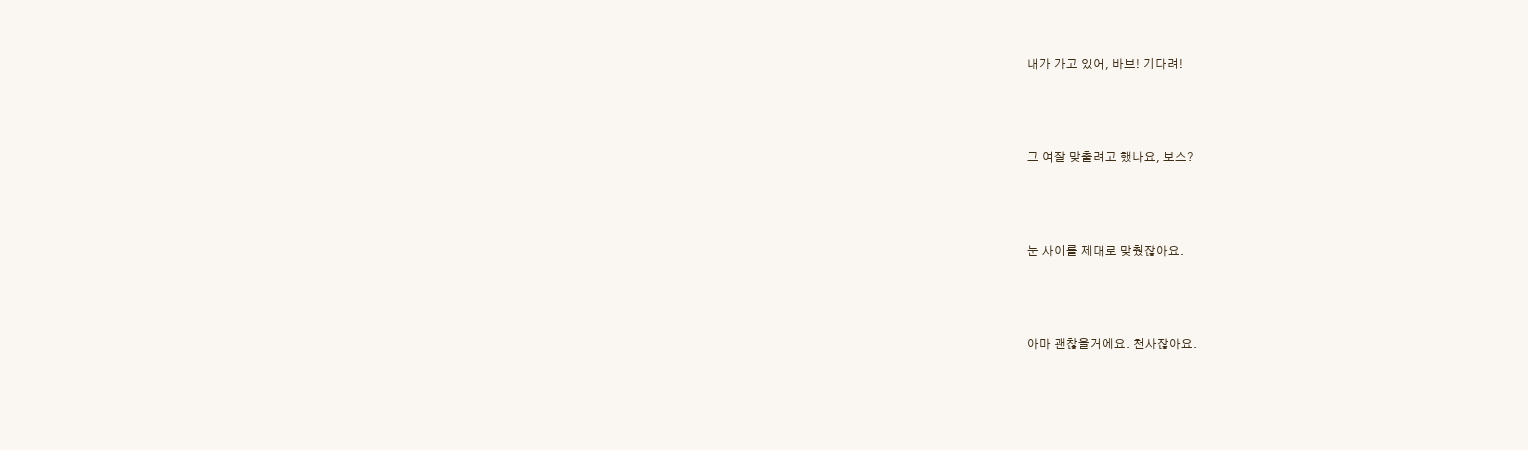내가 가고 있어, 바브! 기다려!



그 여잘 맞출려고 했나요, 보스?



눈 사이를 제대로 맞췄잖아요.



아마 괜찮을거에요. 천사잖아요.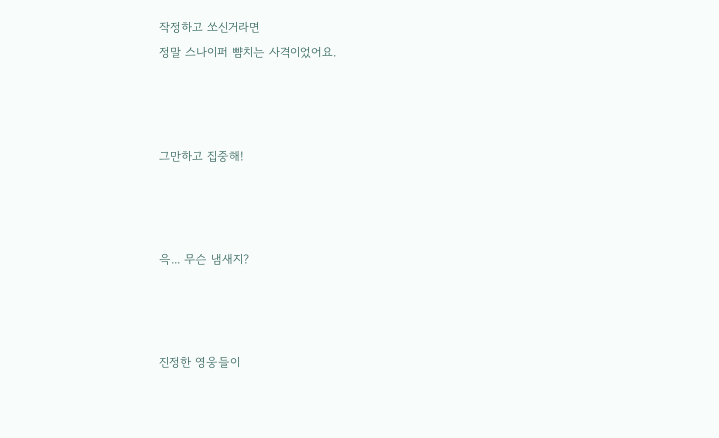작정하고 쏘신거라면
정말 스나이퍼 뺨치는 사격이었어요.



그만하고 집중해!



윽... 무슨 냄새지?



진정한 영웅들이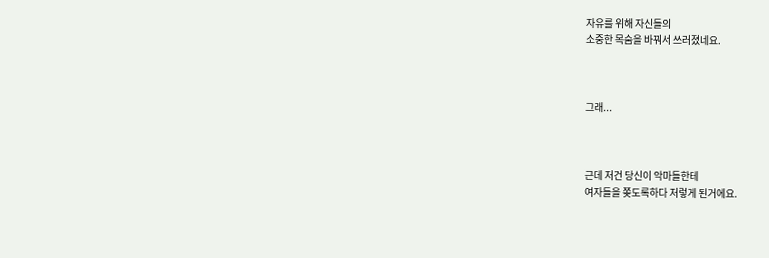자유를 위해 자신들의
소중한 목숨을 바꿔서 쓰러졌네요.



그래...



근데 저건 당신이 악마들한테
여자들을 쫒도록하다 저렇게 된거에요.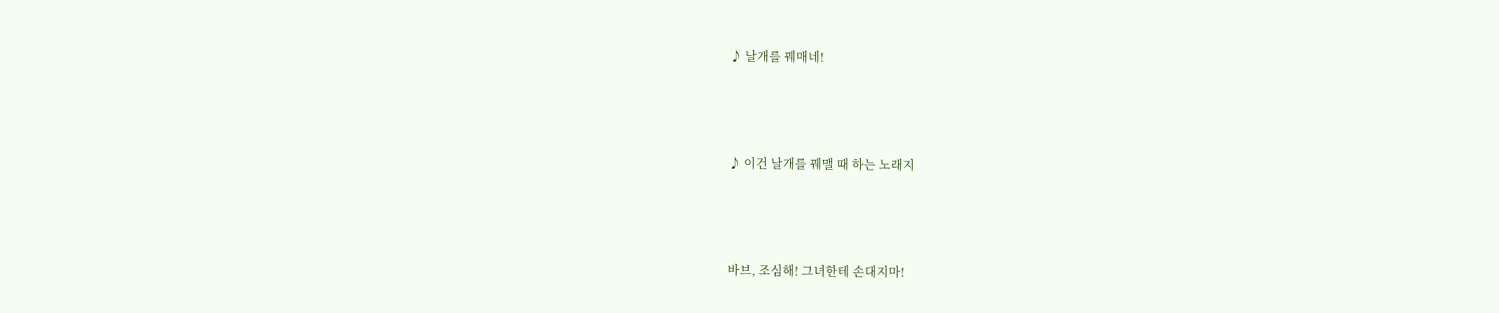♪ 날개를 꿰매네!



♪ 이건 날개를 꿰맬 때 하는 노래지



바브, 조심해! 그녀한테 손대지마!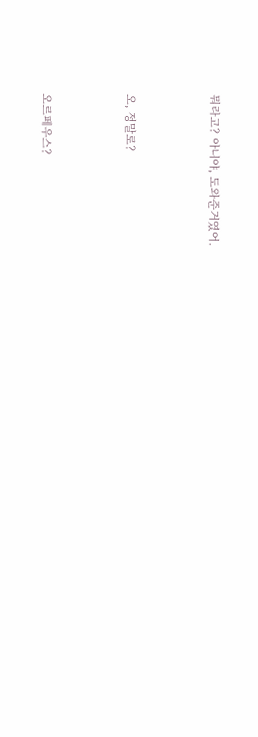뭐라고? 아니야, 도와준거였어.



오, 정말로?



오르페우스?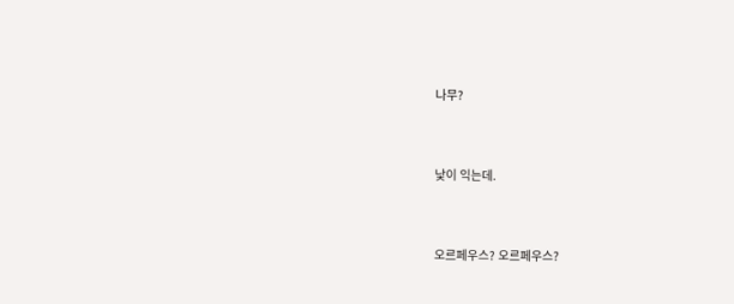나무?



낯이 익는데.



오르페우스? 오르페우스?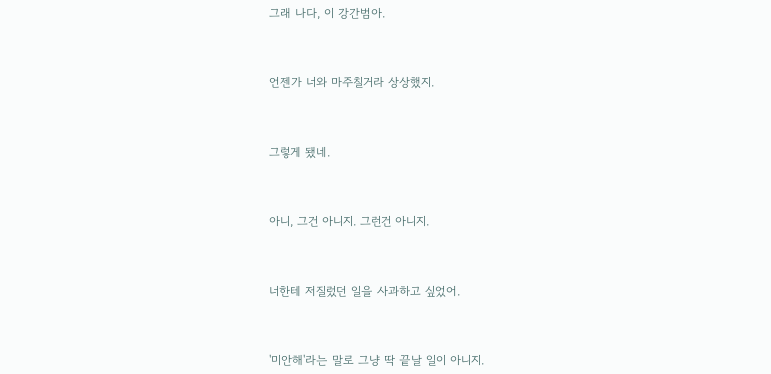그래 나다, 이 강간범아.



언젠가 너와 마주칠거라 상상했지.



그렇게 됐네.



아니, 그건 아니지. 그런건 아니지.



너한테 저질렀던 일을 사과하고 싶었어.



'미안해'라는 말로 그냥 딱 끝날 일이 아니지.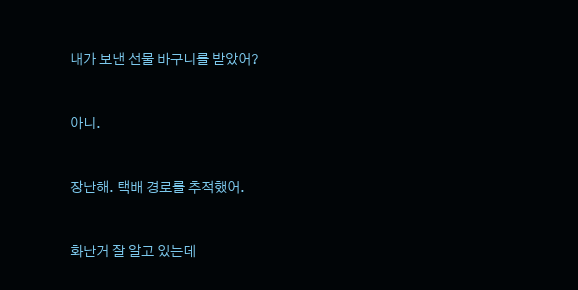내가 보낸 선물 바구니를 받았어?



아니.



장난해. 택배 경로를 추적했어.



화난거 잘 알고 있는데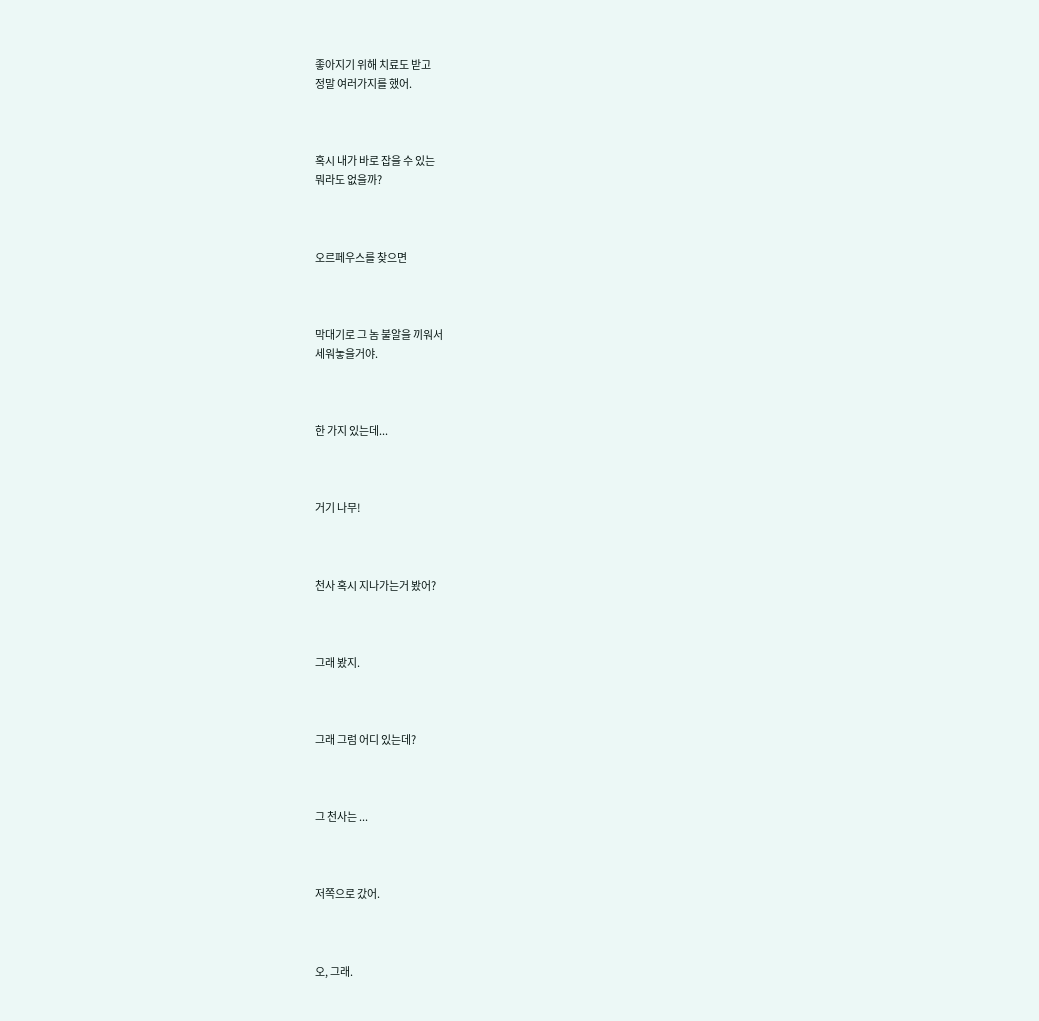좋아지기 위해 치료도 받고
정말 여러가지를 했어.



혹시 내가 바로 잡을 수 있는
뭐라도 없을까?



오르페우스를 찾으면



막대기로 그 놈 불알을 끼워서
세워놓을거야.



한 가지 있는데...



거기 나무!



천사 혹시 지나가는거 봤어?



그래 봤지.



그래 그럼 어디 있는데?



그 천사는 ...



저쪽으로 갔어.



오, 그래.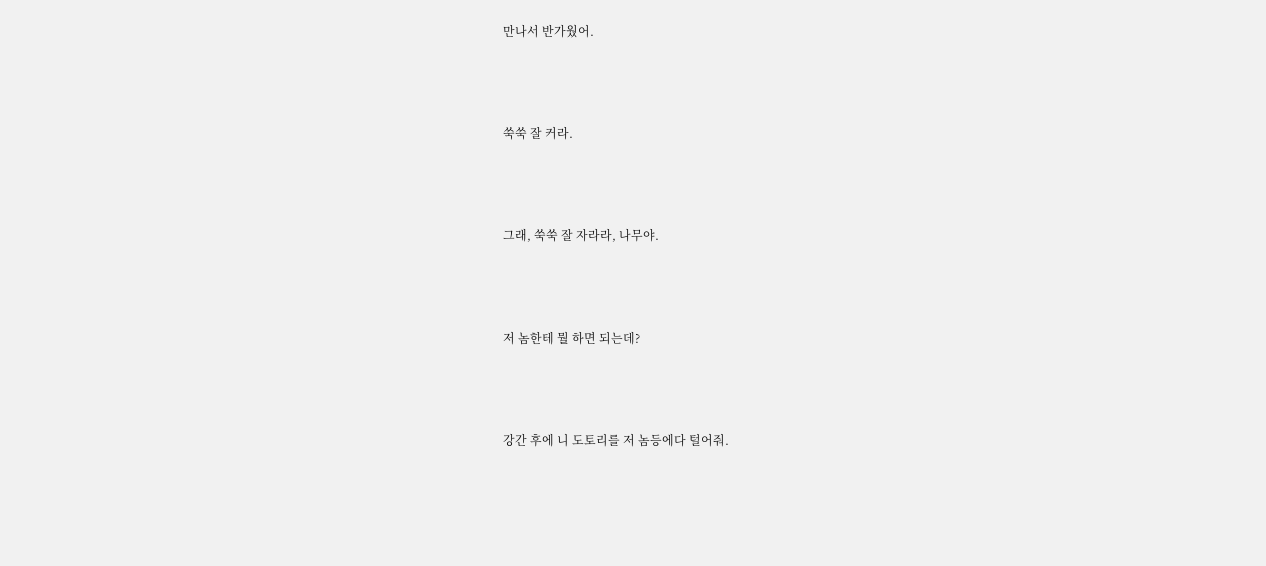만나서 반가웠어.



쑥쑥 잘 커라.



그래, 쑥쑥 잘 자라라, 나무야.



저 놈한테 뭘 하면 되는데?



강간 후에 니 도토리를 저 놈등에다 털어줘.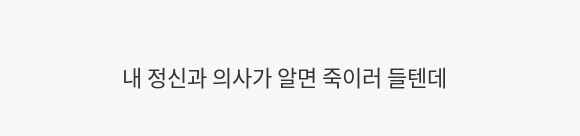내 정신과 의사가 알면 죽이러 들텐데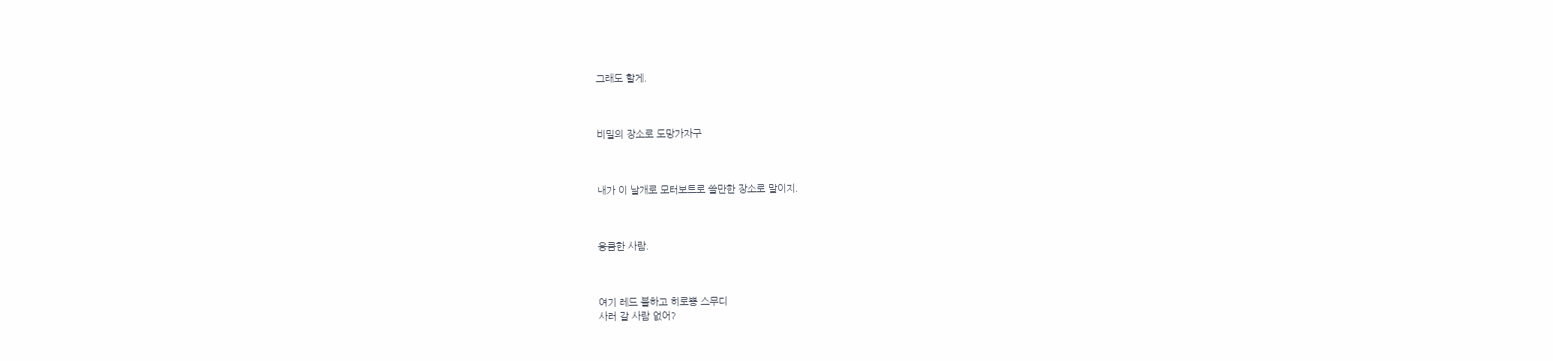그래도 할게.



비밀의 장소로 도망가자구



내가 이 날개로 모터보트로 쓸만한 장소로 말이지.



응큼한 사람.



여기 레드 불하고 히로뽕 스무디
사러 갈 사람 없어?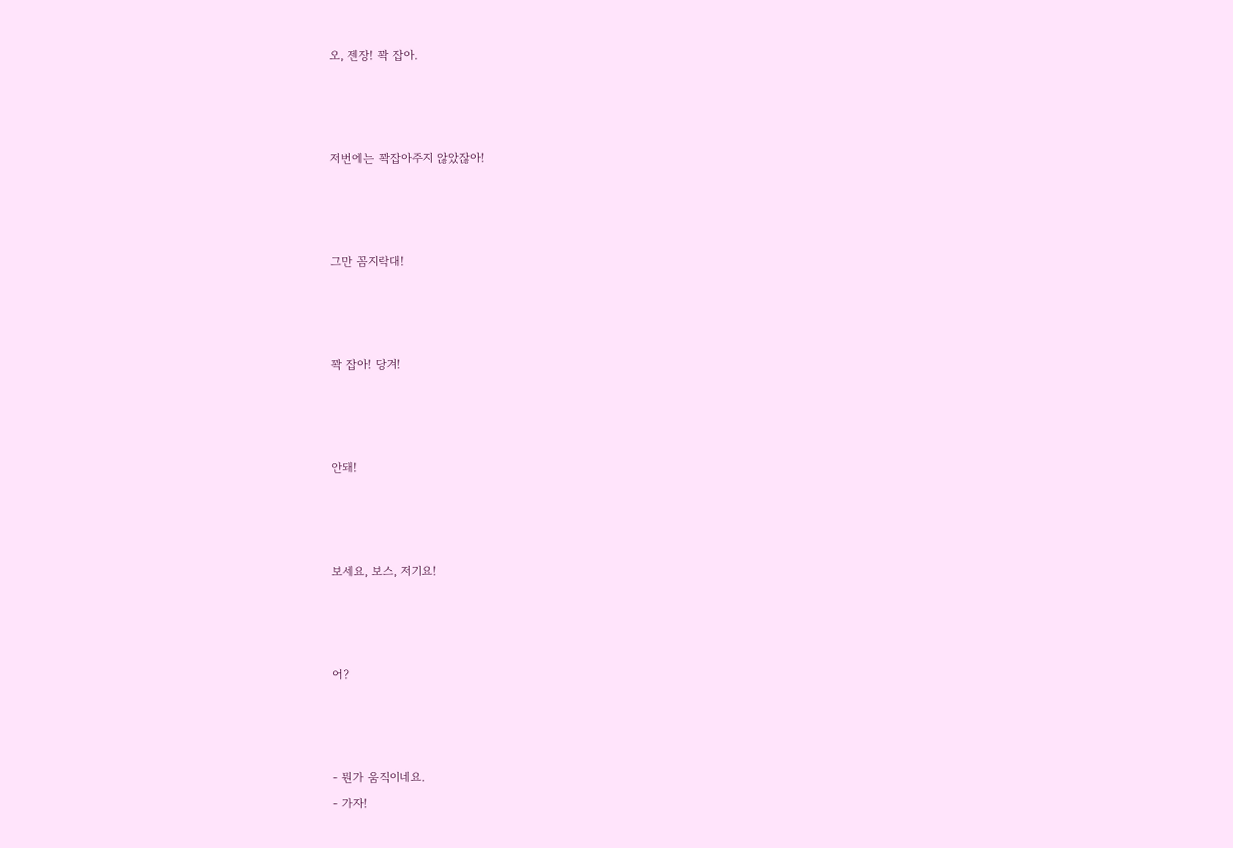오, 젠장! 꽉 잡아.



저번에는 꽉잡아주지 않았잖아!



그만 꼼지락대!



꽉 잡아! 당겨!



안돼!



보세요, 보스, 저기요!



어?



- 뭔가 움직이네요.
- 가자!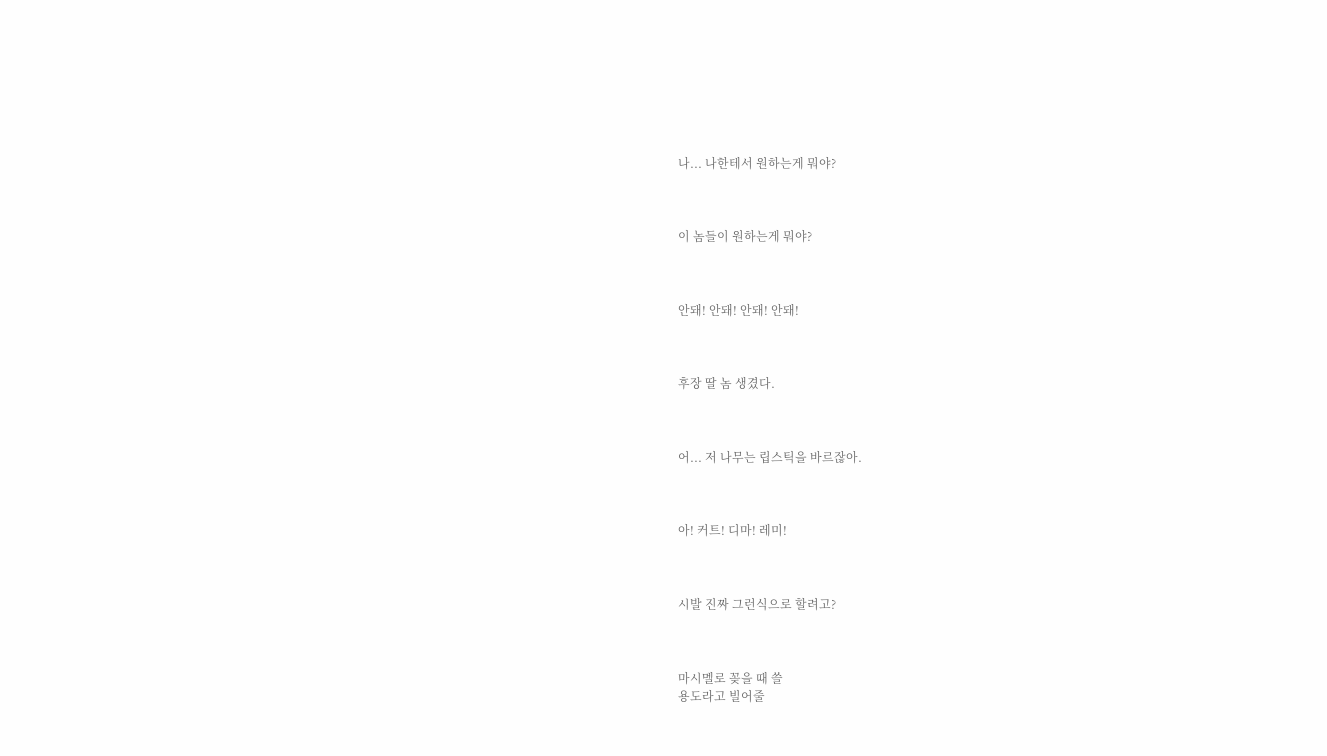나... 나한테서 원하는게 뭐야?



이 놈들이 원하는게 뭐야?



안돼! 안돼! 안돼! 안돼!



후장 딸 놈 생겼다.



어... 저 나무는 립스틱을 바르잖아.



아! 커트! 디마! 레미!



시발 진짜 그런식으로 할려고?



마시멜로 꽂을 때 쓸
용도라고 빌어줄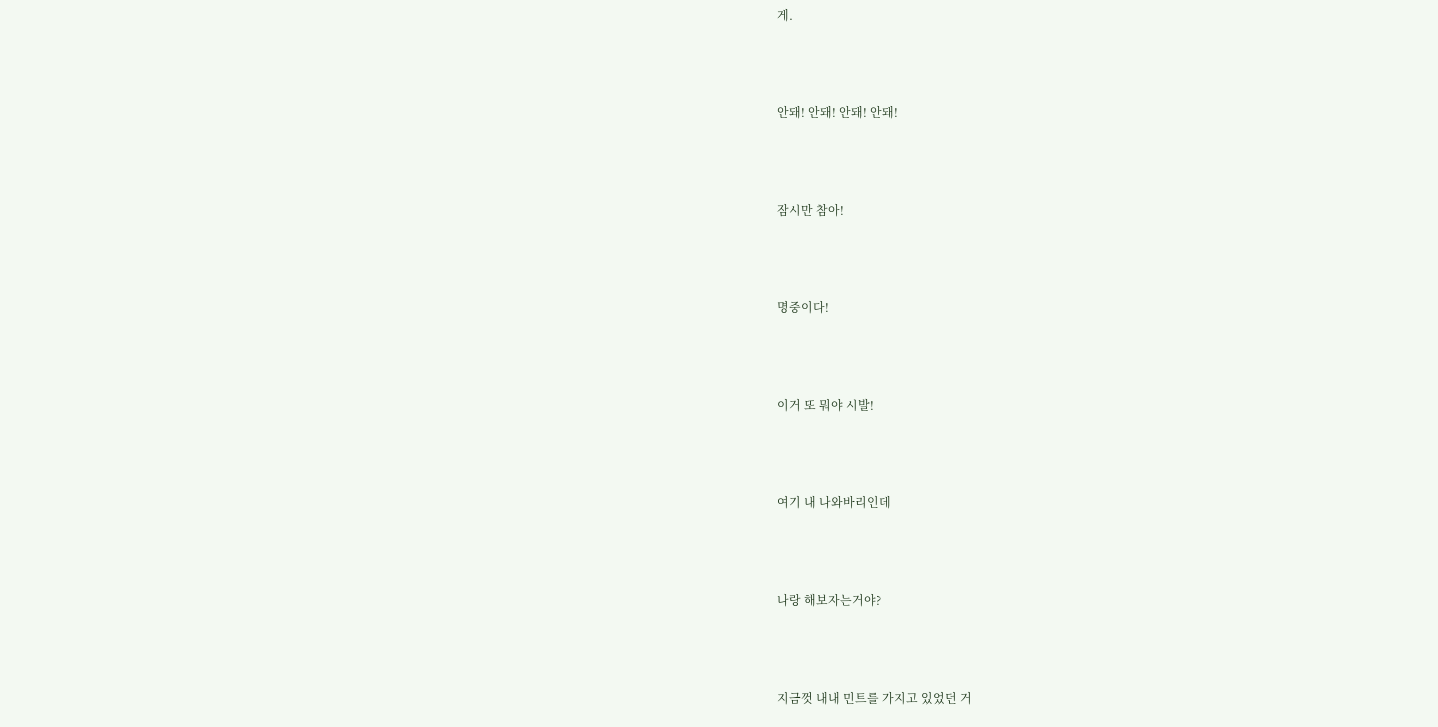게.



안돼! 안돼! 안돼! 안돼!



잠시만 참아!



명중이다!



이거 또 뭐야 시발!



여기 내 나와바리인데



나랑 해보자는거야?



지금껏 내내 민트를 가지고 있었던 거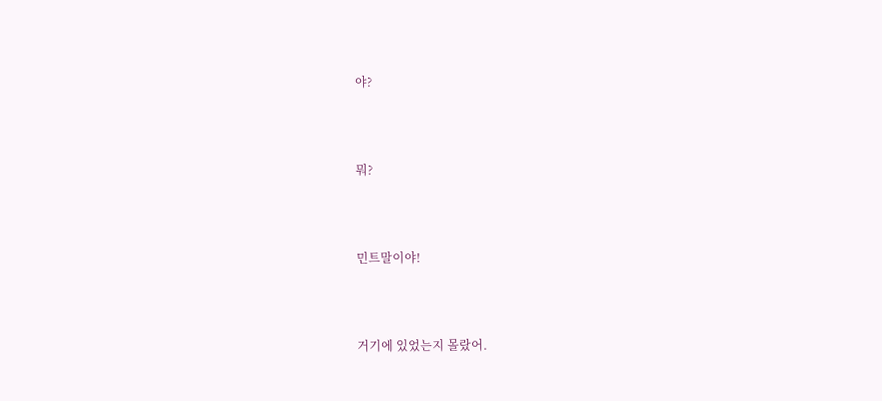야?



뭐?



민트말이야!



거기에 있었는지 몰랐어.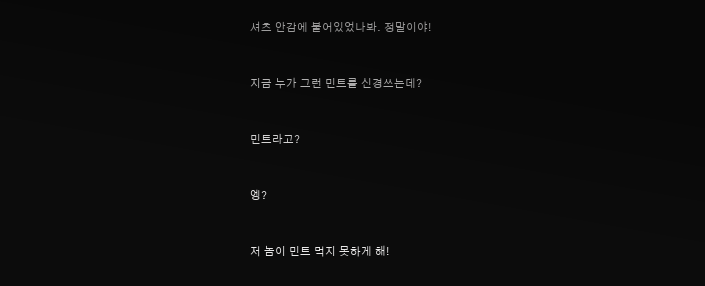셔츠 안감에 붙어있었나봐. 정말이야!



지금 누가 그런 민트를 신경쓰는데?



민트라고?



엥?



저 놈이 민트 먹지 못하게 해!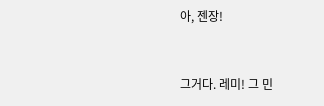아, 젠장!



그거다. 레미! 그 민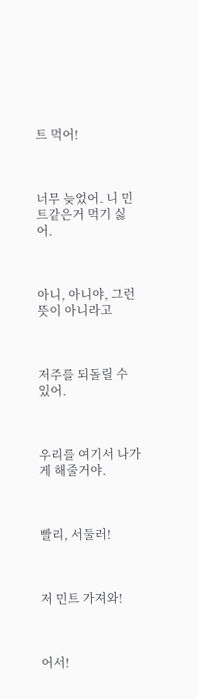트 먹어!



너무 늦었어. 니 민트같은거 먹기 싫어.



아니, 아니야, 그런 뜻이 아니라고



저주를 되돌릴 수 있어.



우리를 여기서 나가게 해줄거야.



빨리, 서둘러!



저 민트 가져와!



어서!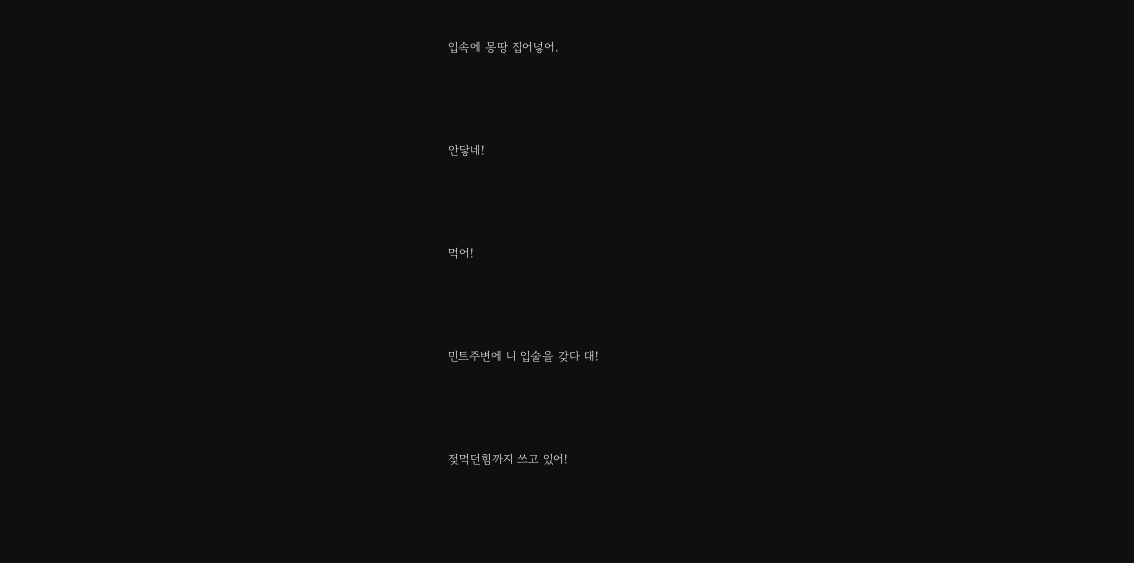입속에 몽땅 집어넣어.



안닿네!



먹어!



민트주변에 니 입술을 갖다 대!



젖먹던힘까지 쓰고 있어!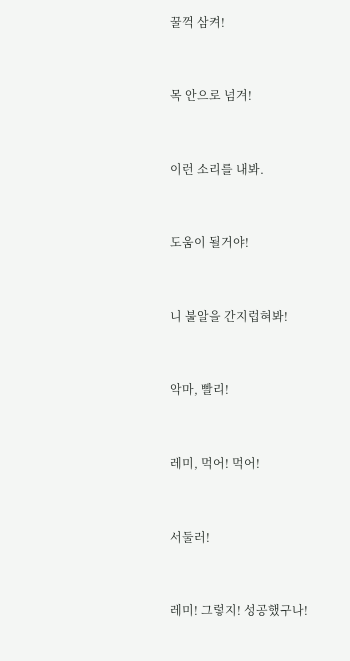꿀꺽 삼켜!



목 안으로 넘겨!



이런 소리를 내봐.



도움이 될거야!



니 불알을 간지럽혀봐!



악마, 빨리!



레미, 먹어! 먹어!



서둘러!



레미! 그렇지! 성공했구나!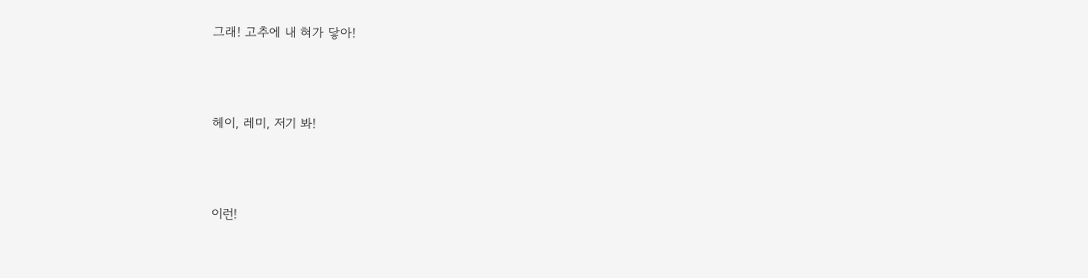그래! 고추에 내 혀가 닿아!



헤이, 레미, 저기 봐!



이런!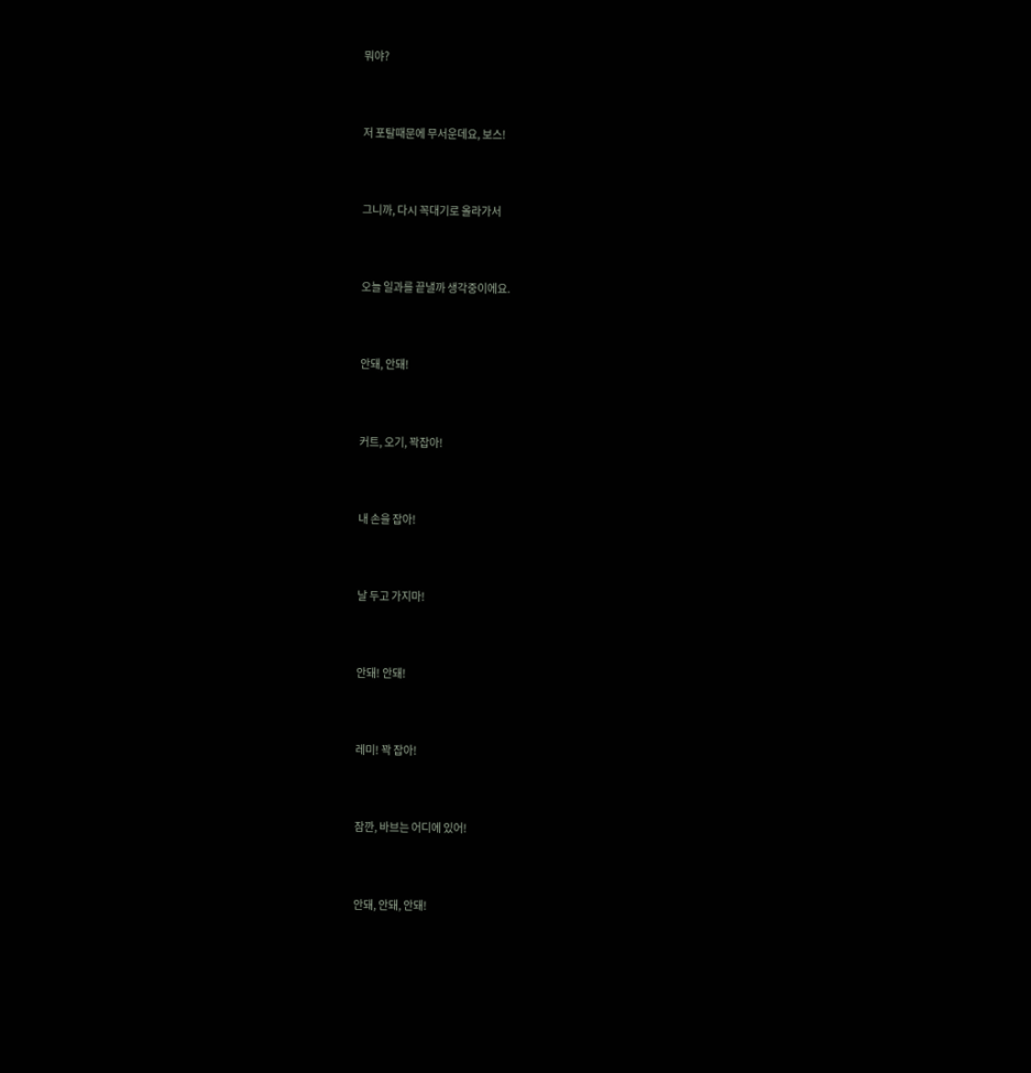뭐야?



저 포탈때문에 무서운데요, 보스!



그니까, 다시 꼭대기로 올라가서



오늘 일과를 끝낼까 생각중이에요.



안돼, 안돼!



커트, 오기, 꽉잡아!



내 손을 잡아!



날 두고 가지마!



안돼! 안돼!



레미! 꽉 잡아!



잠깐, 바브는 어디에 있어!



안돼, 안돼, 안돼!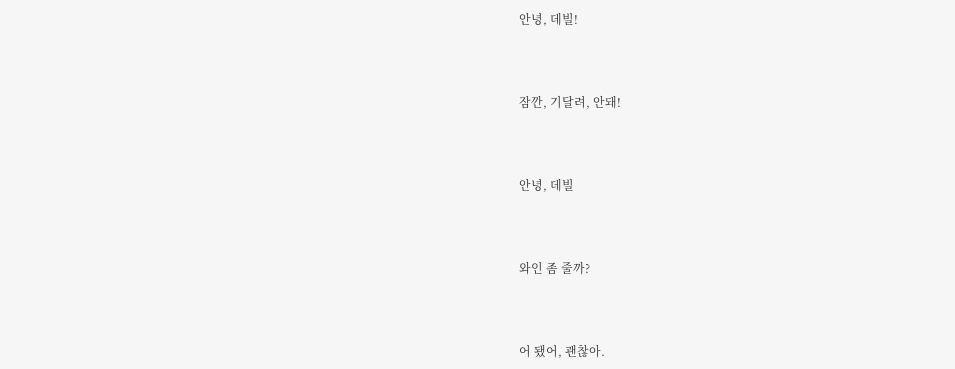안녕, 데빌!



잠깐, 기달려, 안돼!



안녕, 데빌



와인 좀 줄까?



어 됐어, 괜찮아.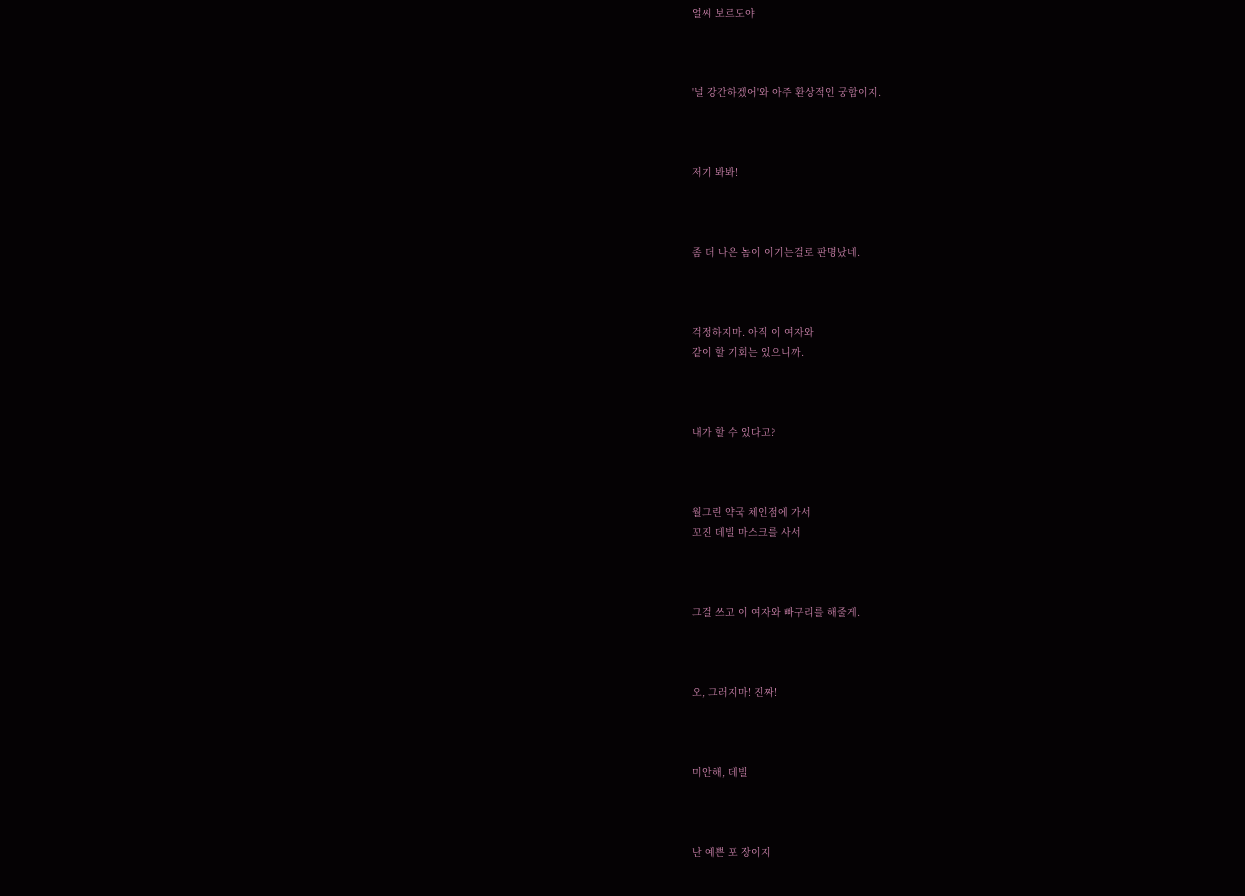얼씨 보르도야



'널 강간하겠어'와 아주 환상적인 궁합이지.



저기 봐봐!



좀 더 나은 놈이 이기는걸로 판명났네.



걱정하지마. 아직 이 여자와
같이 할 기회는 있으니까.



내가 할 수 있다고?



월그린 약국 체인점에 가서
꼬진 데빌 마스크를 사서



그걸 쓰고 이 여자와 빠구리를 해줄게.



오, 그러지마! 진짜!



미안해, 데빌



난 예쁜 포 장이지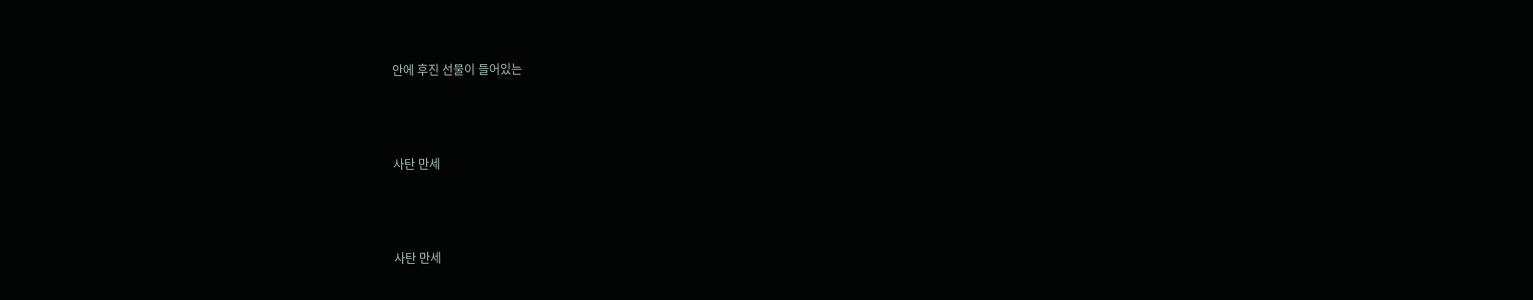안에 후진 선물이 들어있는



사탄 만세



사탄 만세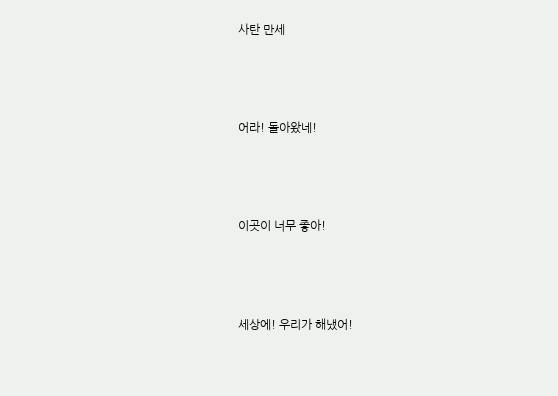사탄 만세



어라! 돌아왔네!



이곳이 너무 좋아!



세상에! 우리가 해냈어!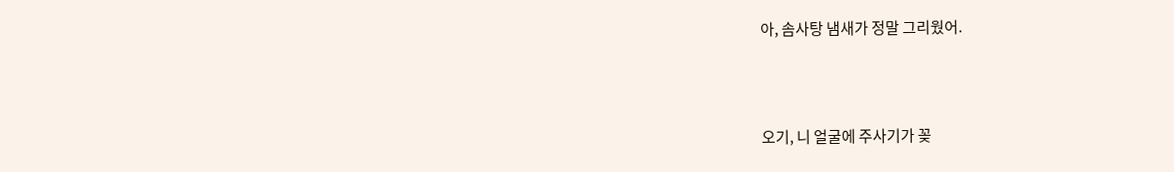아, 솜사탕 냄새가 정말 그리웠어.



오기, 니 얼굴에 주사기가 꽂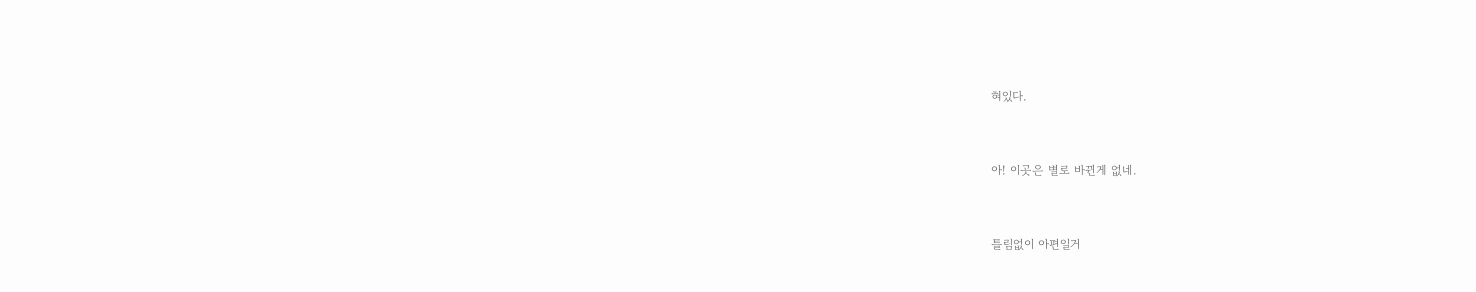혀있다.



아! 이곳은 별로 바뀐게 없네.



틀림없이 아편일거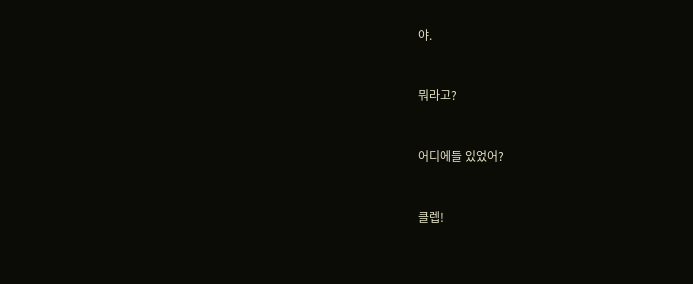야.



뭐라고?



어디에들 있었어?



클렙!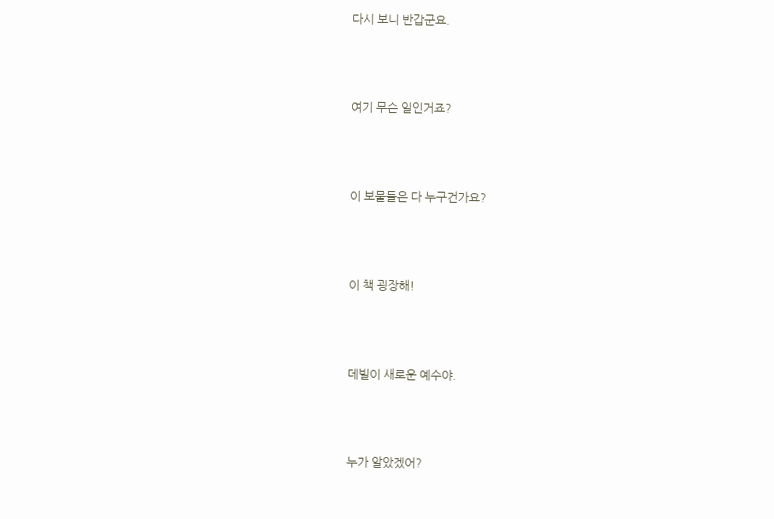다시 보니 반갑군요.



여기 무슨 일인거죠?



이 보물들은 다 누구건가요?



이 책 굉장해!



데빌이 새로운 예수야.



누가 알았겠어?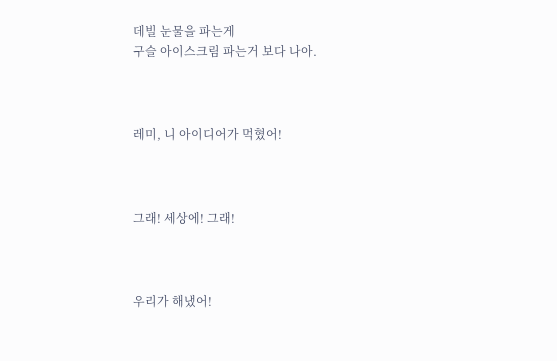데빌 눈물을 파는게
구슬 아이스크림 파는거 보다 나아.



레미, 니 아이디어가 먹혔어!



그래! 세상에! 그래!



우리가 해냈어!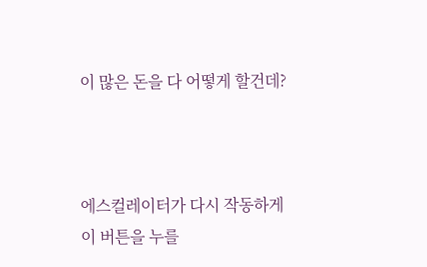이 많은 돈을 다 어떻게 할건데?



에스컬레이터가 다시 작동하게
이 버튼을 누를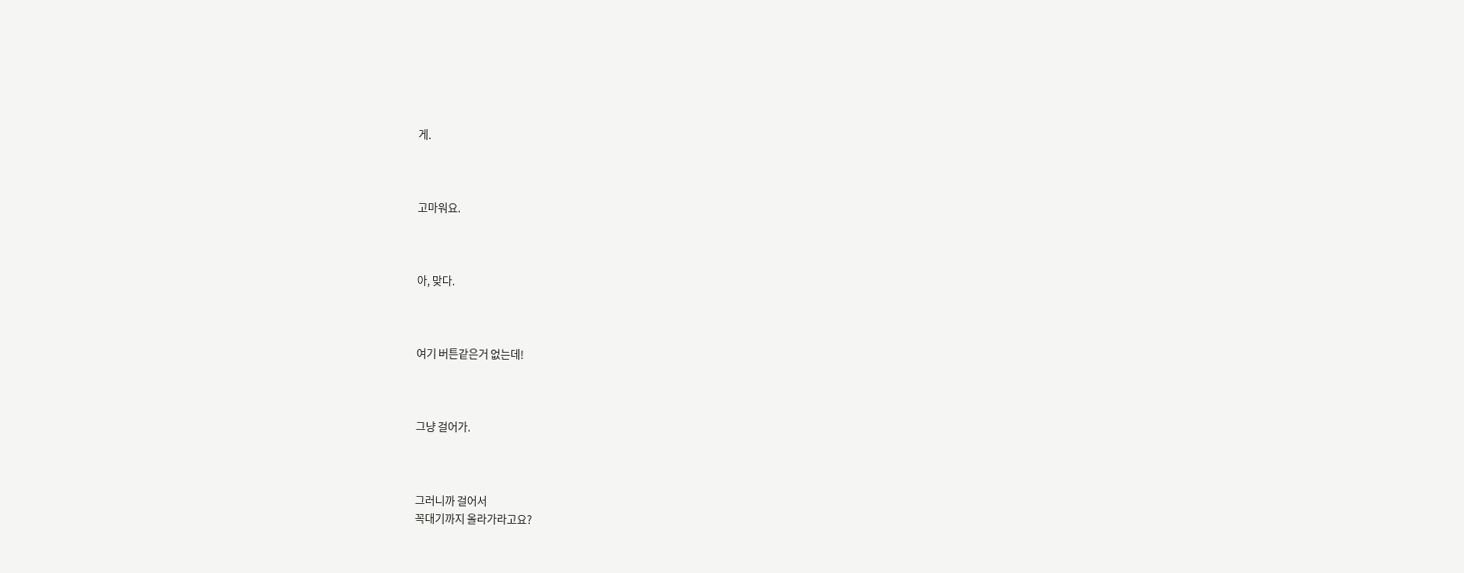게.



고마워요.



아, 맞다.



여기 버튼같은거 없는데!



그냥 걸어가.



그러니까 걸어서
꼭대기까지 올라가라고요?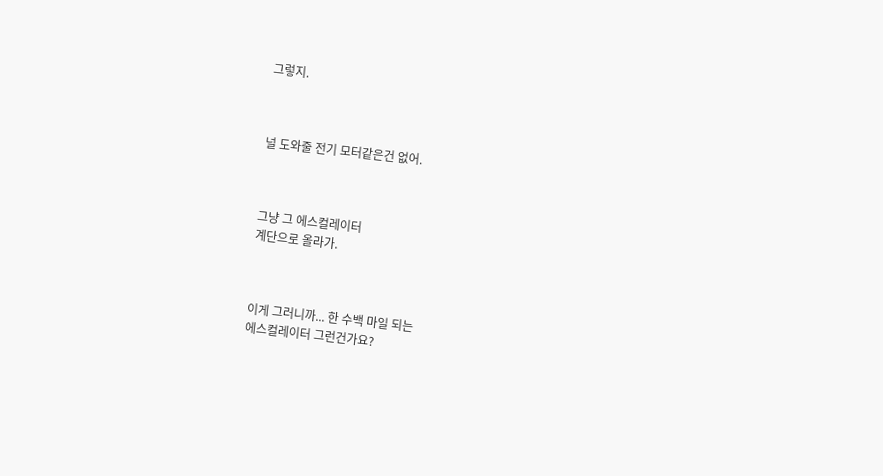그렇지.



널 도와줄 전기 모터같은건 없어.



그냥 그 에스컬레이터
계단으로 올라가.



이게 그러니까... 한 수백 마일 되는
에스컬레이터 그런건가요?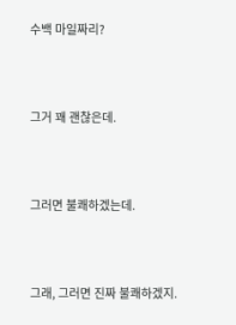수백 마일짜리?



그거 꽤 괜찮은데.



그러면 불쾌하겠는데.



그래, 그러면 진짜 불쾌하겠지.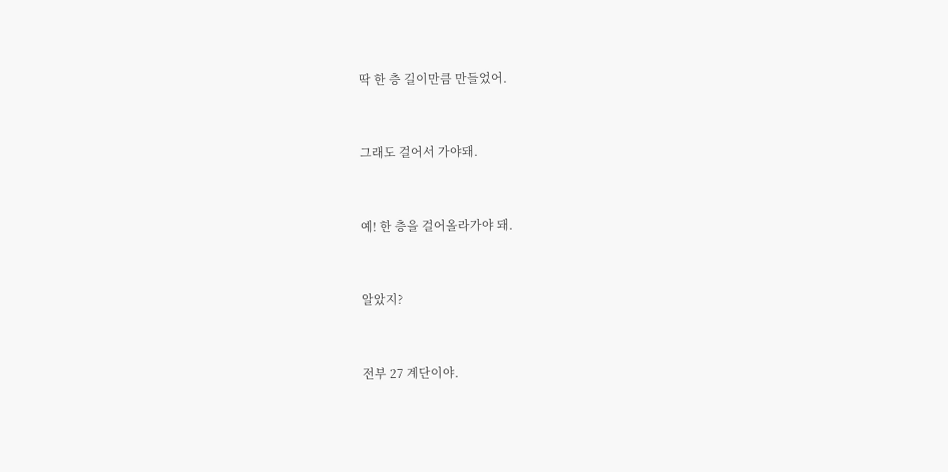딱 한 층 길이만큼 만들었어.



그래도 걸어서 가야돼.



예! 한 층을 걸어올라가야 돼.



알았지?



전부 27 계단이야.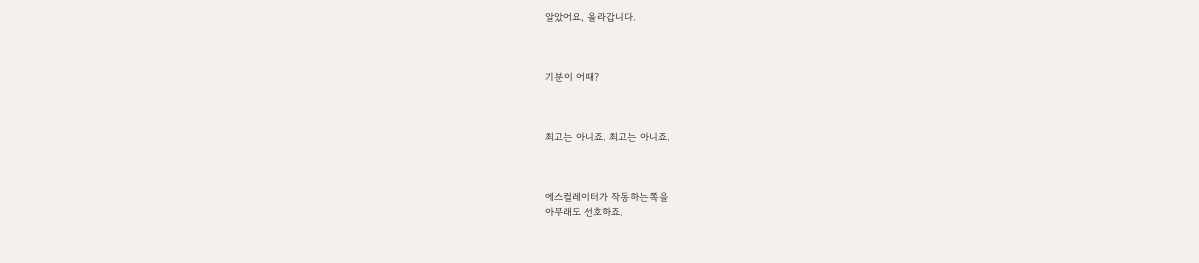알았어요, 올라갑니다.



기분이 어때?



최고는 아니죠. 최고는 아니죠.



에스컬레이터가 작동하는쪽을
아무래도 선호하죠.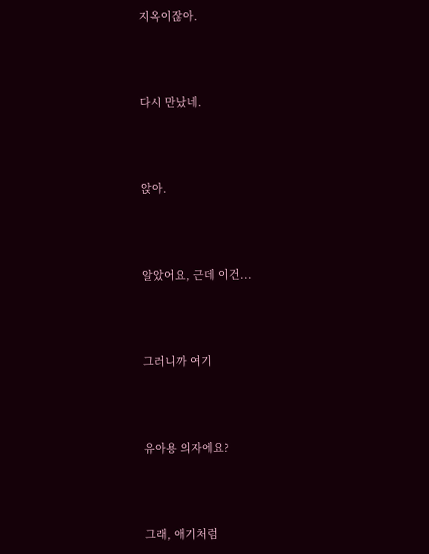지옥이잖아.



다시 만났네.



앉아.



알았어요, 근데 이건...



그러니까 여기



유아용 의자에요?



그래, 애기처럼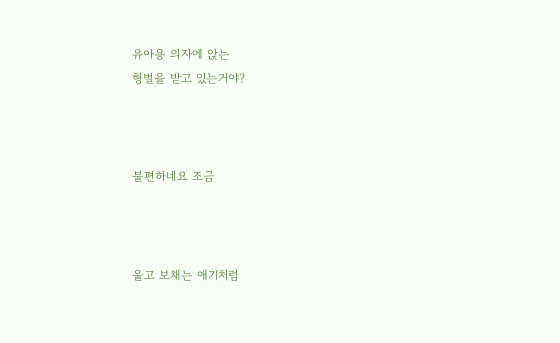유아용 의자에 앉는
형벌을 받고 있는거야?



불편하네요 조금



울고 보채는 애기처럼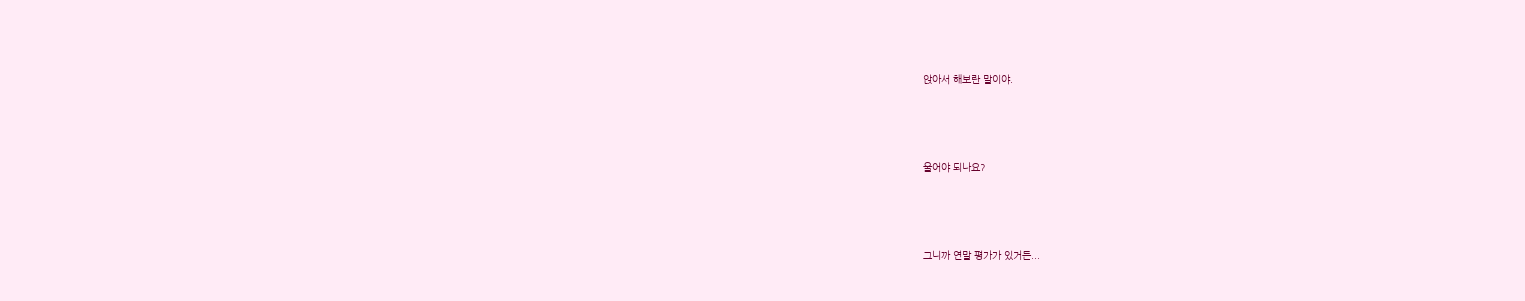앉아서 해보란 말이야.



울어야 되나요?



그니까 연말 평가가 있거든...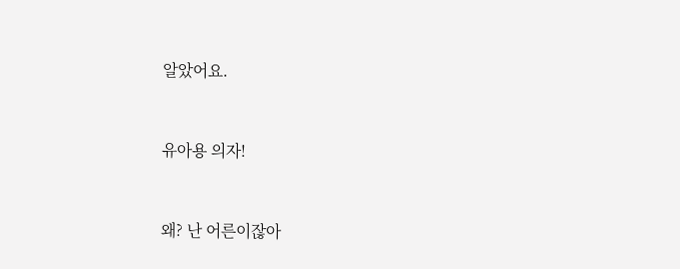알았어요.



유아용 의자!



왜? 난 어른이잖아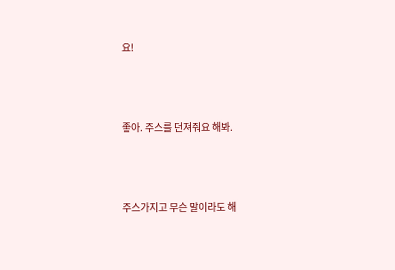요!



좋아. 주스를 던져줘요 해봐.



주스가지고 무슨 말이라도 해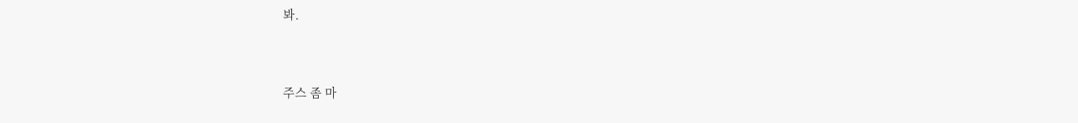봐.



주스 좀 마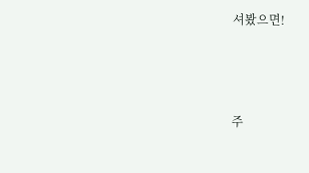셔봤으면!



주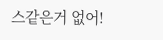스같은거 없어!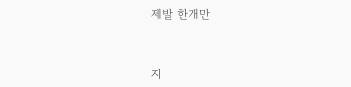제발 한개만



지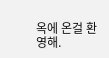옥에 온걸 환영해.